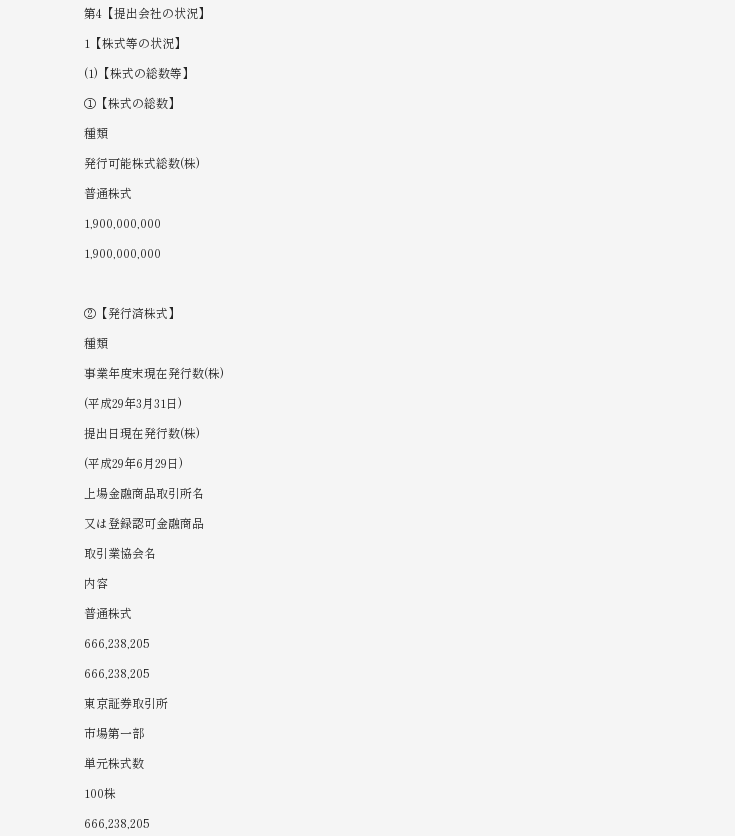第4【提出会社の状況】

1【株式等の状況】

(1)【株式の総数等】

①【株式の総数】

種類

発行可能株式総数(株)

普通株式

1,900,000,000

1,900,000,000



②【発行済株式】

種類

事業年度末現在発行数(株)

(平成29年3月31日)

提出日現在発行数(株)

(平成29年6月29日)

上場金融商品取引所名

又は登録認可金融商品

取引業協会名

内容

普通株式

666,238,205

666,238,205

東京証券取引所

市場第一部

単元株式数

100株

666,238,205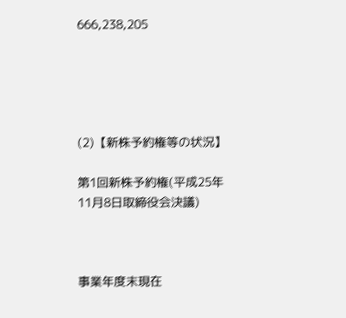666,238,205





(2)【新株予約権等の状況】

第1回新株予約権(平成25年11月8日取締役会決議)



事業年度末現在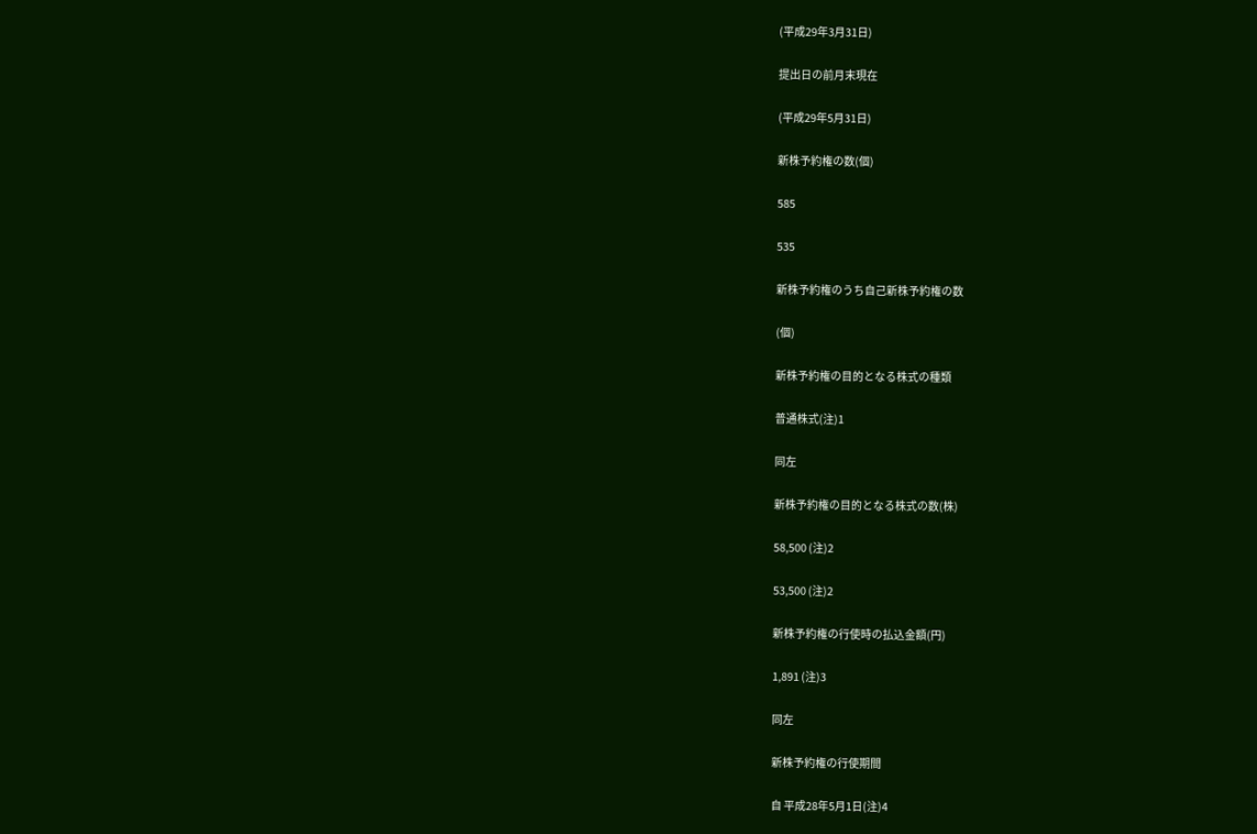(平成29年3月31日)

提出日の前月末現在

(平成29年5月31日)

新株予約権の数(個)

585

535

新株予約権のうち自己新株予約権の数

(個)

新株予約権の目的となる株式の種類

普通株式(注)1

同左

新株予約権の目的となる株式の数(株)

58,500 (注)2

53,500 (注)2

新株予約権の行使時の払込金額(円)

1,891 (注)3

同左

新株予約権の行使期間

自 平成28年5月1日(注)4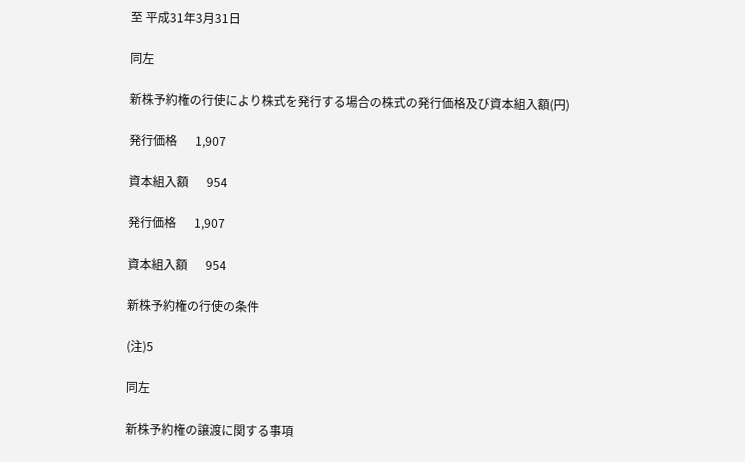至 平成31年3月31日

同左

新株予約権の行使により株式を発行する場合の株式の発行価格及び資本組入額(円)

発行価格      1,907

資本組入額      954

発行価格      1,907

資本組入額      954

新株予約権の行使の条件

(注)5

同左

新株予約権の譲渡に関する事項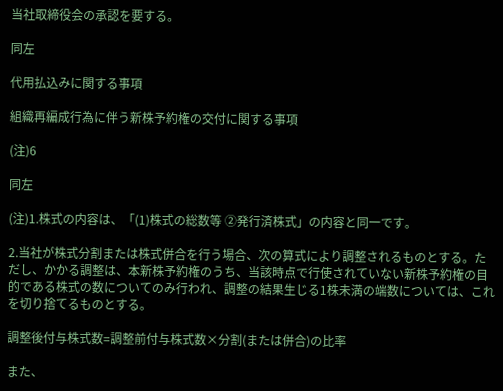当社取締役会の承認を要する。

同左

代用払込みに関する事項

組織再編成行為に伴う新株予約権の交付に関する事項

(注)6

同左

(注)1.株式の内容は、「(1)株式の総数等 ②発行済株式」の内容と同一です。

2.当社が株式分割または株式併合を行う場合、次の算式により調整されるものとする。ただし、かかる調整は、本新株予約権のうち、当該時点で行使されていない新株予約権の目的である株式の数についてのみ行われ、調整の結果生じる1株未満の端数については、これを切り捨てるものとする。

調整後付与株式数=調整前付与株式数×分割(または併合)の比率

また、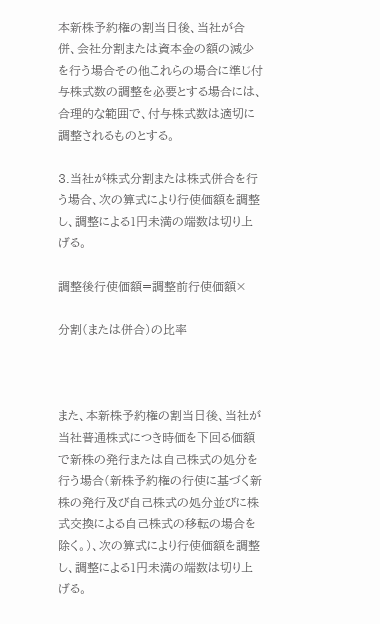本新株予約権の割当日後、当社が合併、会社分割または資本金の額の減少を行う場合その他これらの場合に準じ付与株式数の調整を必要とする場合には、合理的な範囲で、付与株式数は適切に調整されるものとする。

3.当社が株式分割または株式併合を行う場合、次の算式により行使価額を調整し、調整による1円未満の端数は切り上げる。

調整後行使価額=調整前行使価額×

分割(または併合)の比率



また、本新株予約権の割当日後、当社が当社普通株式につき時価を下回る価額で新株の発行または自己株式の処分を行う場合(新株予約権の行使に基づく新株の発行及び自己株式の処分並びに株式交換による自己株式の移転の場合を除く。)、次の算式により行使価額を調整し、調整による1円未満の端数は切り上げる。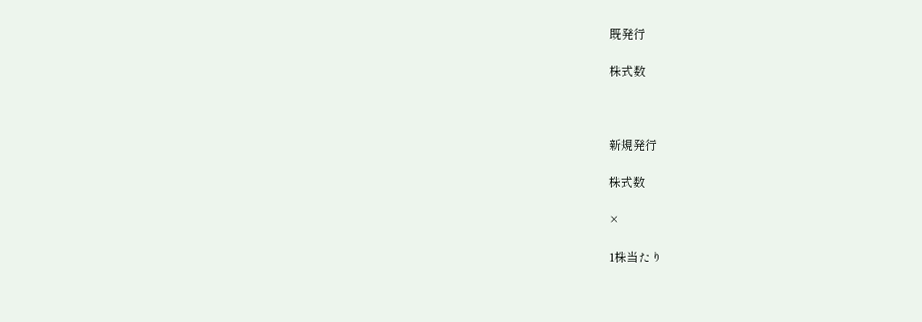既発行

株式数



新規発行

株式数

×

1株当たり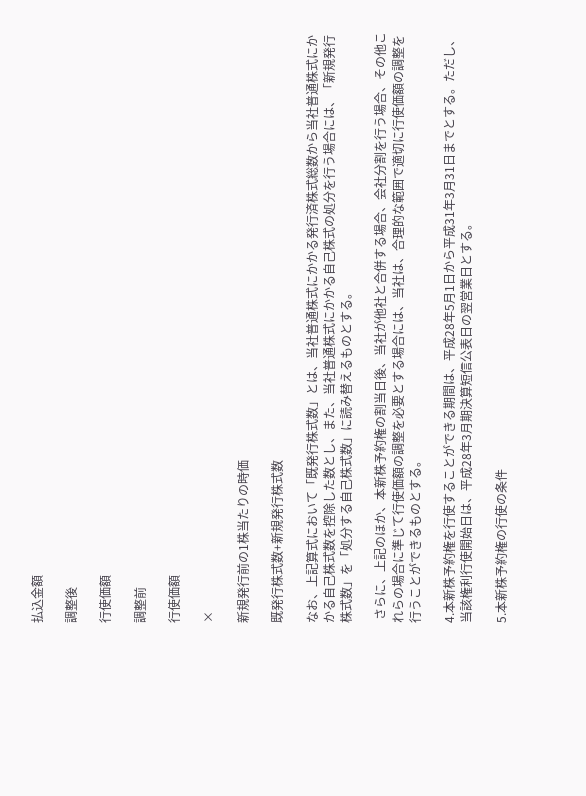払込金額

調整後

行使価額

調整前

行使価額

×

新規発行前の1株当たりの時価

既発行株式数+新規発行株式数

なお、上記算式において「既発行株式数」とは、当社普通株式にかかる発行済株式総数から当社普通株式にかかる自己株式数を控除した数とし、また、当社普通株式にかかる自己株式の処分を行う場合には、「新規発行株式数」を「処分する自己株式数」に読み替えるものとする。

 さらに、上記のほか、本新株予約権の割当日後、当社が他社と合併する場合、会社分割を行う場合、その他これらの場合に準じて行使価額の調整を必要とする場合には、当社は、合理的な範囲で適切に行使価額の調整を行うことができるものとする。

4.本新株予約権を行使することができる期間は、平成28年5月1日から平成31年3月31日までとする。ただし、当該権利行使開始日は、平成28年3月期決算短信公表日の翌営業日とする。

5.本新株予約権の行使の条件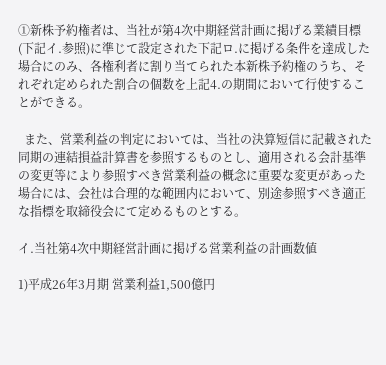①新株予約権者は、当社が第4次中期経営計画に掲げる業績目標(下記イ.参照)に準じて設定された下記ロ.に掲げる条件を達成した場合にのみ、各権利者に割り当てられた本新株予約権のうち、それぞれ定められた割合の個数を上記4.の期間において行使することができる。

  また、営業利益の判定においては、当社の決算短信に記載された同期の連結損益計算書を参照するものとし、適用される会計基準の変更等により参照すべき営業利益の概念に重要な変更があった場合には、会社は合理的な範囲内において、別途参照すべき適正な指標を取締役会にて定めるものとする。

イ.当社第4次中期経営計画に掲げる営業利益の計画数値

1)平成26年3月期 営業利益1,500億円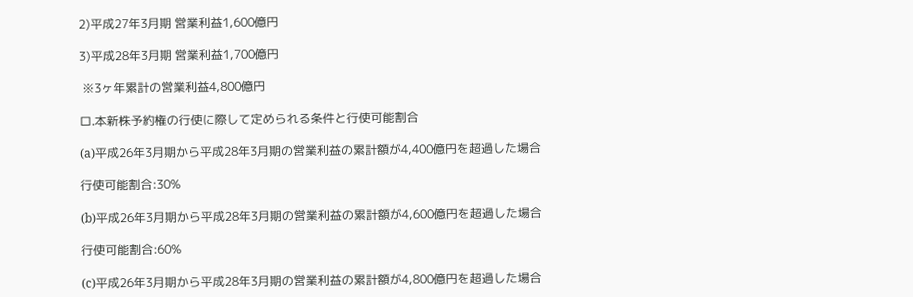2)平成27年3月期 営業利益1,600億円

3)平成28年3月期 営業利益1,700億円

 ※3ヶ年累計の営業利益4,800億円

ロ.本新株予約権の行使に際して定められる条件と行使可能割合

(a)平成26年3月期から平成28年3月期の営業利益の累計額が4,400億円を超過した場合

行使可能割合:30%

(b)平成26年3月期から平成28年3月期の営業利益の累計額が4,600億円を超過した場合

行使可能割合:60%

(c)平成26年3月期から平成28年3月期の営業利益の累計額が4,800億円を超過した場合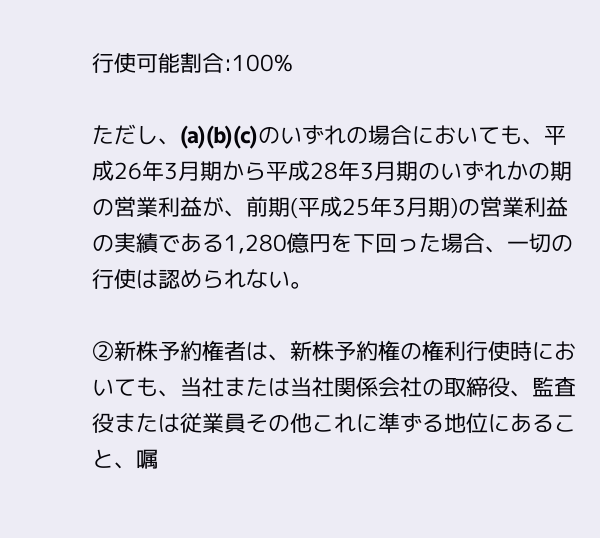行使可能割合:100%

ただし、(a)(b)(c)のいずれの場合においても、平成26年3月期から平成28年3月期のいずれかの期の営業利益が、前期(平成25年3月期)の営業利益の実績である1,280億円を下回った場合、一切の行使は認められない。

②新株予約権者は、新株予約権の権利行使時においても、当社または当社関係会社の取締役、監査役または従業員その他これに準ずる地位にあること、嘱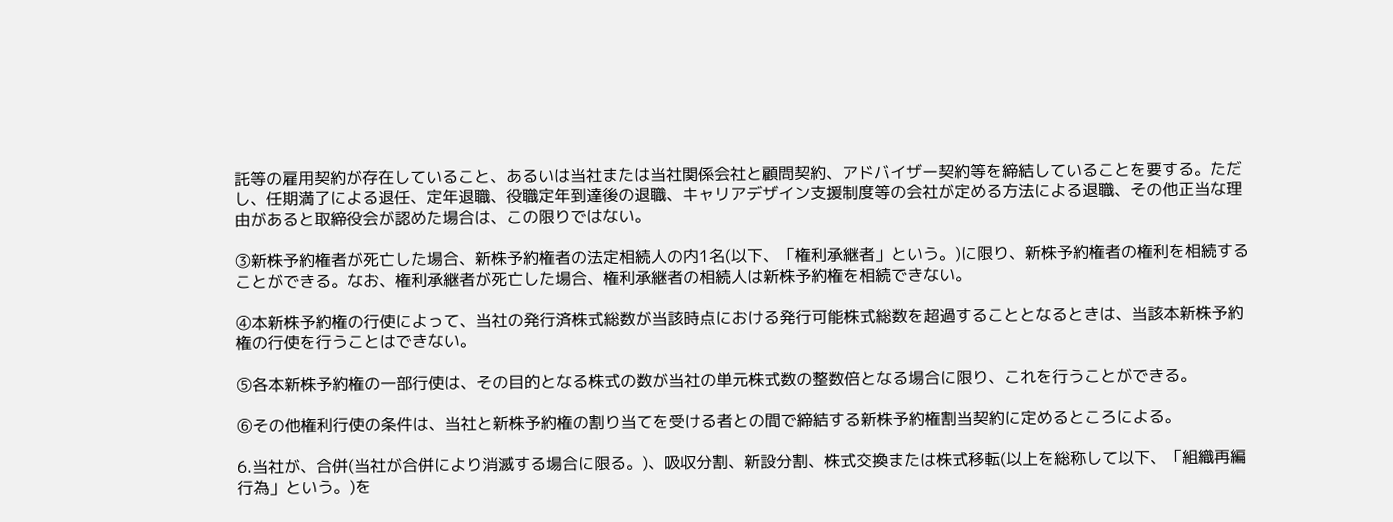託等の雇用契約が存在していること、あるいは当社または当社関係会社と顧問契約、アドバイザー契約等を締結していることを要する。ただし、任期満了による退任、定年退職、役職定年到達後の退職、キャリアデザイン支援制度等の会社が定める方法による退職、その他正当な理由があると取締役会が認めた場合は、この限りではない。

③新株予約権者が死亡した場合、新株予約権者の法定相続人の内1名(以下、「権利承継者」という。)に限り、新株予約権者の権利を相続することができる。なお、権利承継者が死亡した場合、権利承継者の相続人は新株予約権を相続できない。

④本新株予約権の行使によって、当社の発行済株式総数が当該時点における発行可能株式総数を超過することとなるときは、当該本新株予約権の行使を行うことはできない。

⑤各本新株予約権の一部行使は、その目的となる株式の数が当社の単元株式数の整数倍となる場合に限り、これを行うことができる。

⑥その他権利行使の条件は、当社と新株予約権の割り当てを受ける者との間で締結する新株予約権割当契約に定めるところによる。

6.当社が、合併(当社が合併により消滅する場合に限る。)、吸収分割、新設分割、株式交換または株式移転(以上を総称して以下、「組織再編行為」という。)を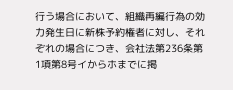行う場合において、組織再編行為の効力発生日に新株予約権者に対し、それぞれの場合につき、会社法第236条第1項第8号イからホまでに掲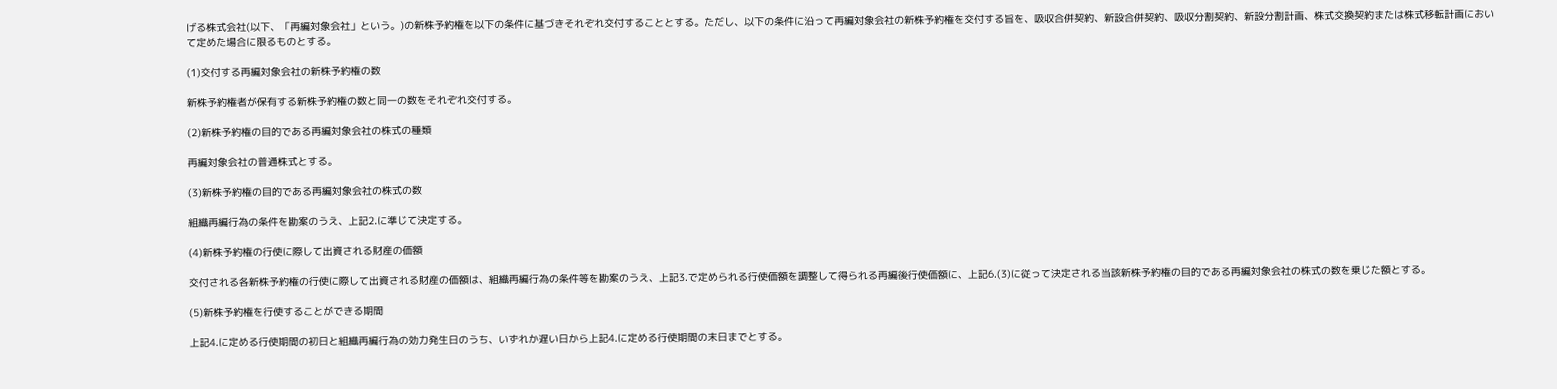げる株式会社(以下、「再編対象会社」という。)の新株予約権を以下の条件に基づきそれぞれ交付することとする。ただし、以下の条件に沿って再編対象会社の新株予約権を交付する旨を、吸収合併契約、新設合併契約、吸収分割契約、新設分割計画、株式交換契約または株式移転計画において定めた場合に限るものとする。

(1)交付する再編対象会社の新株予約権の数

新株予約権者が保有する新株予約権の数と同一の数をそれぞれ交付する。

(2)新株予約権の目的である再編対象会社の株式の種類

再編対象会社の普通株式とする。

(3)新株予約権の目的である再編対象会社の株式の数

組織再編行為の条件を勘案のうえ、上記2.に準じて決定する。

(4)新株予約権の行使に際して出資される財産の価額

交付される各新株予約権の行使に際して出資される財産の価額は、組織再編行為の条件等を勘案のうえ、上記3.で定められる行使価額を調整して得られる再編後行使価額に、上記6.(3)に従って決定される当該新株予約権の目的である再編対象会社の株式の数を乗じた額とする。

(5)新株予約権を行使することができる期間

上記4.に定める行使期間の初日と組織再編行為の効力発生日のうち、いずれか遅い日から上記4.に定める行使期間の末日までとする。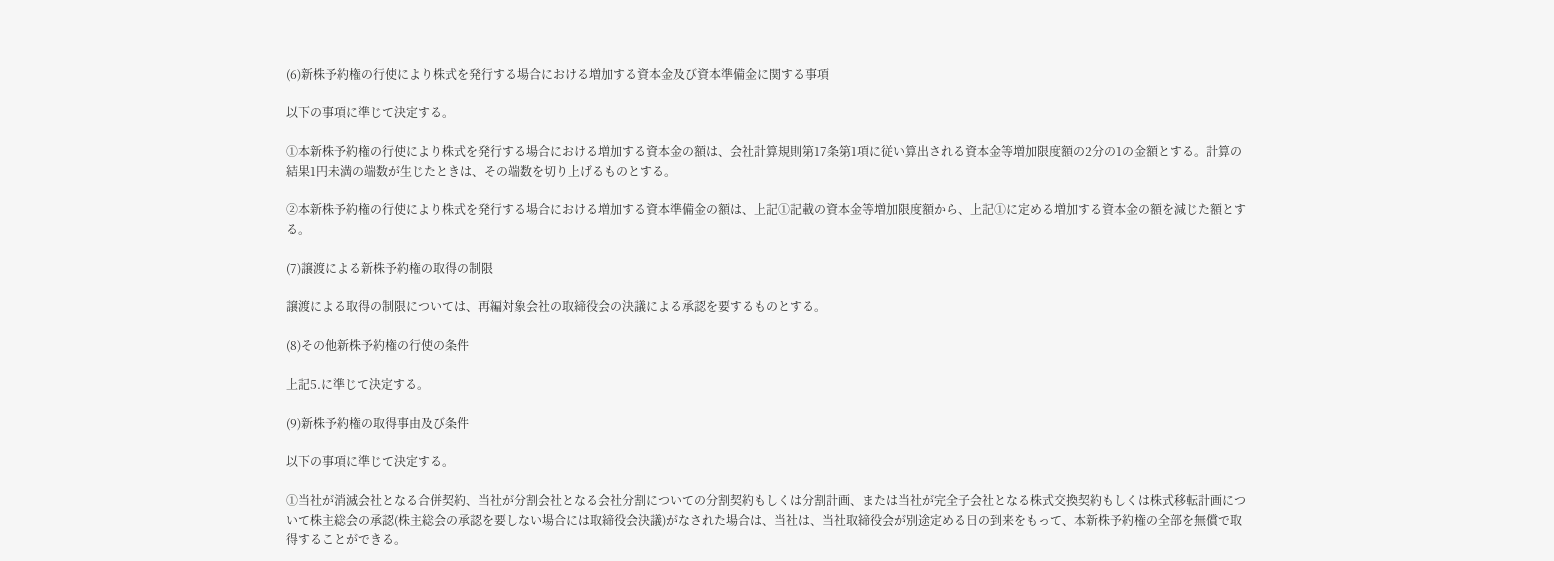(6)新株予約権の行使により株式を発行する場合における増加する資本金及び資本準備金に関する事項

以下の事項に準じて決定する。

①本新株予約権の行使により株式を発行する場合における増加する資本金の額は、会社計算規則第17条第1項に従い算出される資本金等増加限度額の2分の1の金額とする。計算の結果1円未満の端数が生じたときは、その端数を切り上げるものとする。

②本新株予約権の行使により株式を発行する場合における増加する資本準備金の額は、上記①記載の資本金等増加限度額から、上記①に定める増加する資本金の額を減じた額とする。

(7)譲渡による新株予約権の取得の制限

譲渡による取得の制限については、再編対象会社の取締役会の決議による承認を要するものとする。

(8)その他新株予約権の行使の条件

上記5.に準じて決定する。

(9)新株予約権の取得事由及び条件

以下の事項に準じて決定する。

①当社が消滅会社となる合併契約、当社が分割会社となる会社分割についての分割契約もしくは分割計画、または当社が完全子会社となる株式交換契約もしくは株式移転計画について株主総会の承認(株主総会の承認を要しない場合には取締役会決議)がなされた場合は、当社は、当社取締役会が別途定める日の到来をもって、本新株予約権の全部を無償で取得することができる。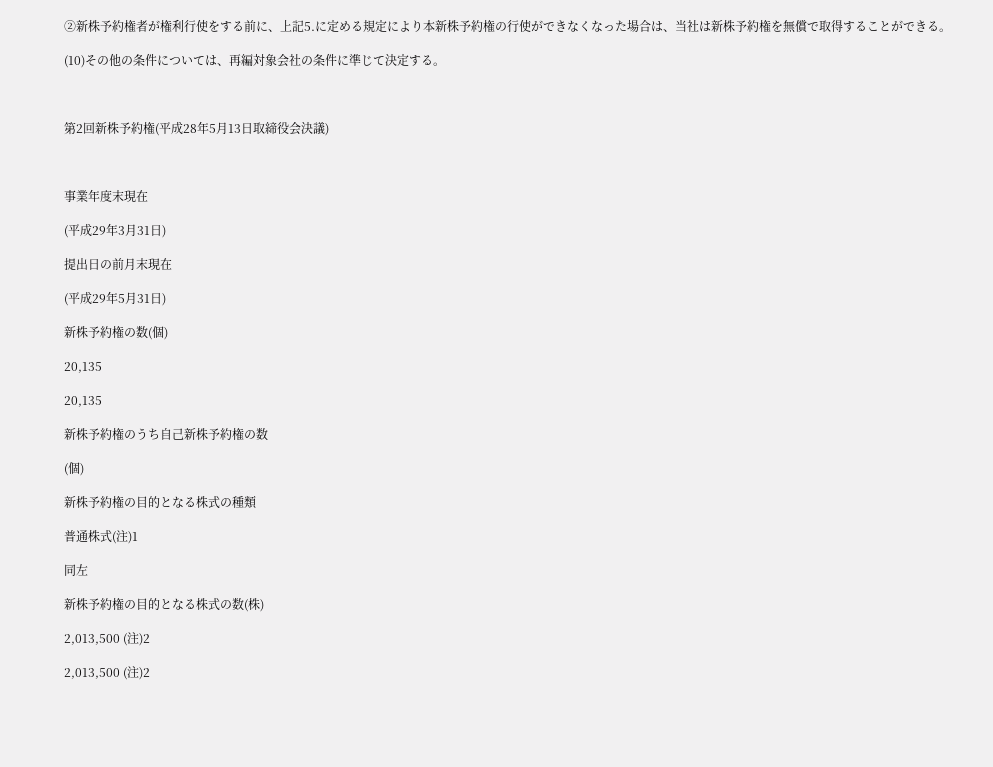②新株予約権者が権利行使をする前に、上記5.に定める規定により本新株予約権の行使ができなくなった場合は、当社は新株予約権を無償で取得することができる。

(10)その他の条件については、再編対象会社の条件に準じて決定する。



第2回新株予約権(平成28年5月13日取締役会決議)



事業年度末現在

(平成29年3月31日)

提出日の前月末現在

(平成29年5月31日)

新株予約権の数(個)

20,135

20,135

新株予約権のうち自己新株予約権の数

(個)

新株予約権の目的となる株式の種類

普通株式(注)1

同左

新株予約権の目的となる株式の数(株)

2,013,500 (注)2

2,013,500 (注)2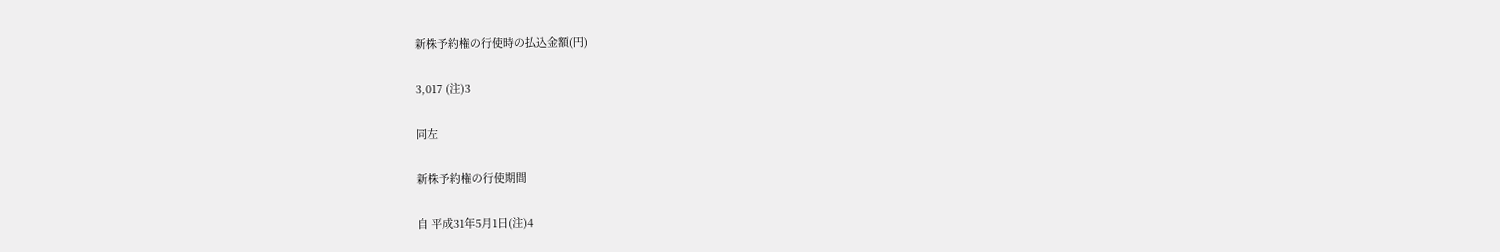新株予約権の行使時の払込金額(円)

3,017 (注)3

同左

新株予約権の行使期間

自 平成31年5月1日(注)4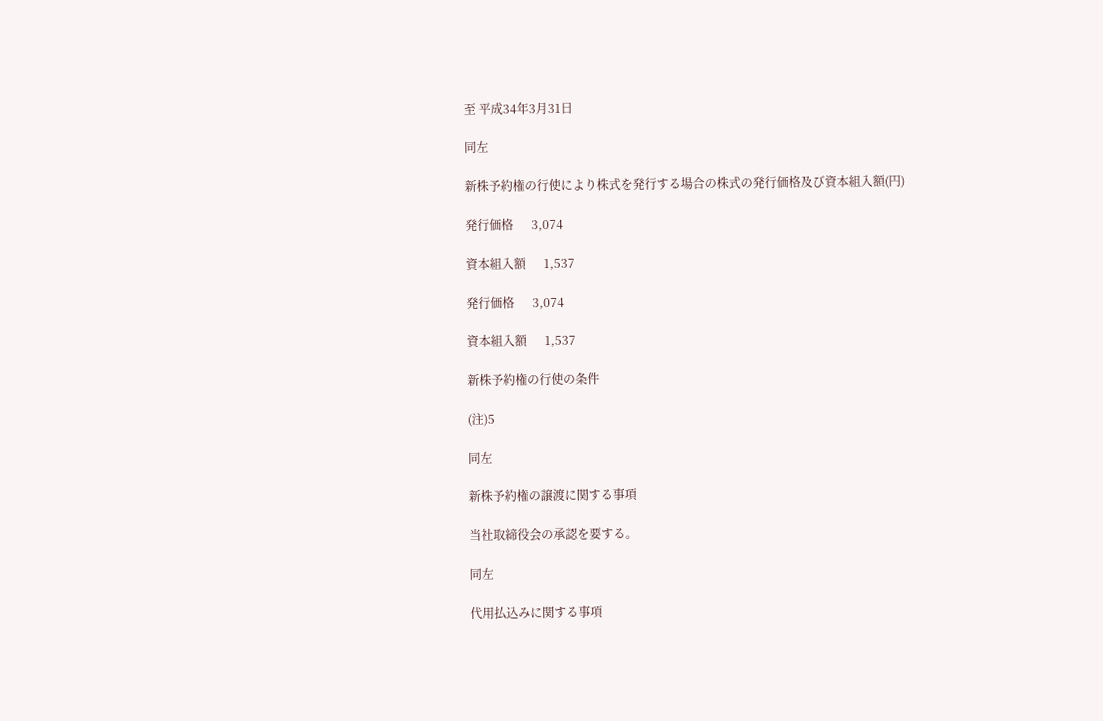至 平成34年3月31日

同左

新株予約権の行使により株式を発行する場合の株式の発行価格及び資本組入額(円)

発行価格      3,074

資本組入額      1,537

発行価格      3,074

資本組入額      1,537

新株予約権の行使の条件

(注)5

同左

新株予約権の譲渡に関する事項

当社取締役会の承認を要する。

同左

代用払込みに関する事項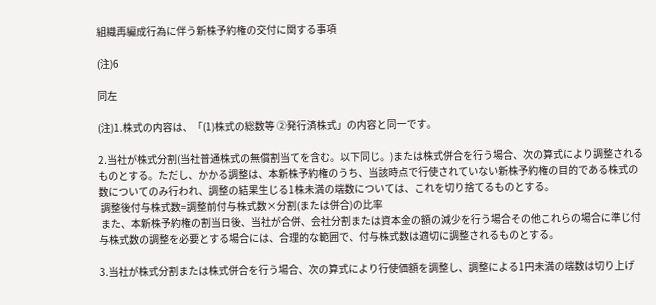組織再編成行為に伴う新株予約権の交付に関する事項

(注)6

同左

(注)1.株式の内容は、「(1)株式の総数等 ②発行済株式」の内容と同一です。

2.当社が株式分割(当社普通株式の無償割当てを含む。以下同じ。)または株式併合を行う場合、次の算式により調整されるものとする。ただし、かかる調整は、本新株予約権のうち、当該時点で行使されていない新株予約権の目的である株式の数についてのみ行われ、調整の結果生じる1株未満の端数については、これを切り捨てるものとする。
 調整後付与株式数=調整前付与株式数×分割(または併合)の比率
 また、本新株予約権の割当日後、当社が合併、会社分割または資本金の額の減少を行う場合その他これらの場合に準じ付与株式数の調整を必要とする場合には、合理的な範囲で、付与株式数は適切に調整されるものとする。

3.当社が株式分割または株式併合を行う場合、次の算式により行使価額を調整し、調整による1円未満の端数は切り上げ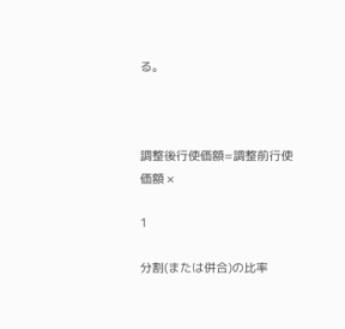る。



調整後行使価額=調整前行使価額 ×

1

分割(または併合)の比率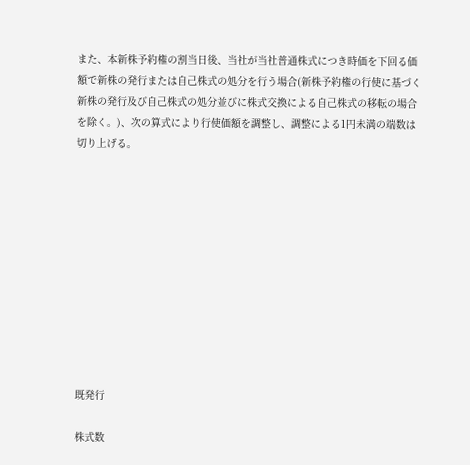また、本新株予約権の割当日後、当社が当社普通株式につき時価を下回る価額で新株の発行または自己株式の処分を行う場合(新株予約権の行使に基づく新株の発行及び自己株式の処分並びに株式交換による自己株式の移転の場合を除く。)、次の算式により行使価額を調整し、調整による1円未満の端数は切り上げる。











既発行

株式数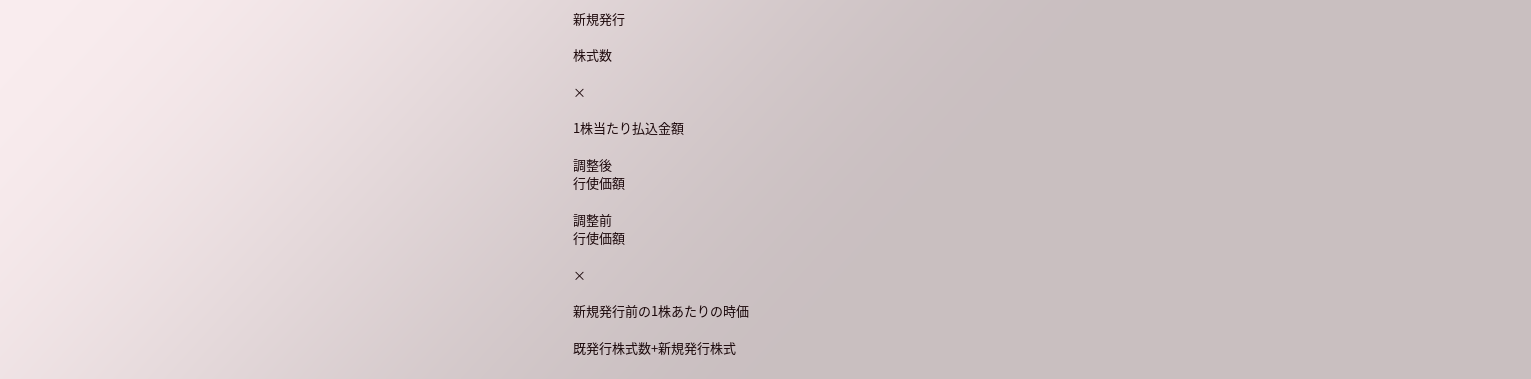新規発行

株式数

×

1株当たり払込金額

調整後
行使価額

調整前
行使価額

×

新規発行前の1株あたりの時価

既発行株式数+新規発行株式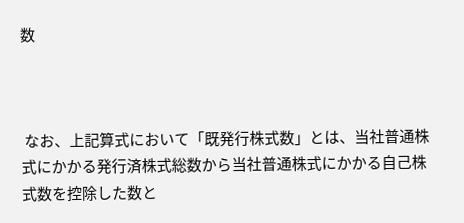数



 なお、上記算式において「既発行株式数」とは、当社普通株式にかかる発行済株式総数から当社普通株式にかかる自己株式数を控除した数と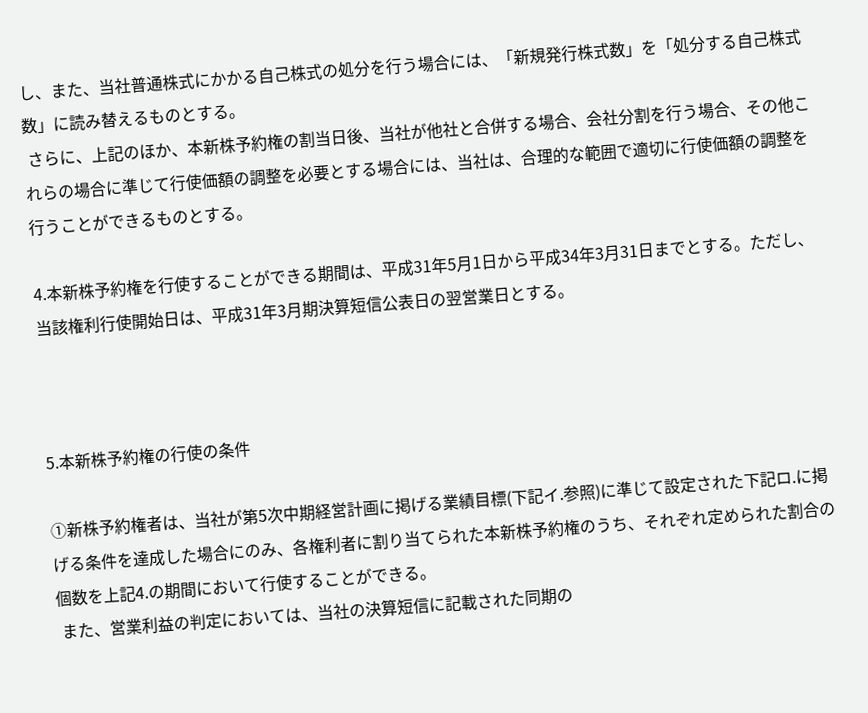し、また、当社普通株式にかかる自己株式の処分を行う場合には、「新規発行株式数」を「処分する自己株式数」に読み替えるものとする。
 さらに、上記のほか、本新株予約権の割当日後、当社が他社と合併する場合、会社分割を行う場合、その他これらの場合に準じて行使価額の調整を必要とする場合には、当社は、合理的な範囲で適切に行使価額の調整を行うことができるものとする。

4.本新株予約権を行使することができる期間は、平成31年5月1日から平成34年3月31日までとする。ただし、当該権利行使開始日は、平成31年3月期決算短信公表日の翌営業日とする。



5.本新株予約権の行使の条件

①新株予約権者は、当社が第5次中期経営計画に掲げる業績目標(下記イ.参照)に準じて設定された下記ロ.に掲げる条件を達成した場合にのみ、各権利者に割り当てられた本新株予約権のうち、それぞれ定められた割合の個数を上記4.の期間において行使することができる。
 また、営業利益の判定においては、当社の決算短信に記載された同期の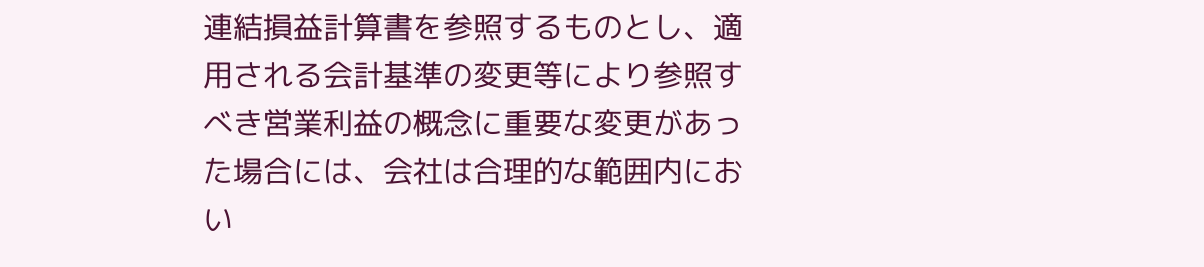連結損益計算書を参照するものとし、適用される会計基準の変更等により参照すべき営業利益の概念に重要な変更があった場合には、会社は合理的な範囲内におい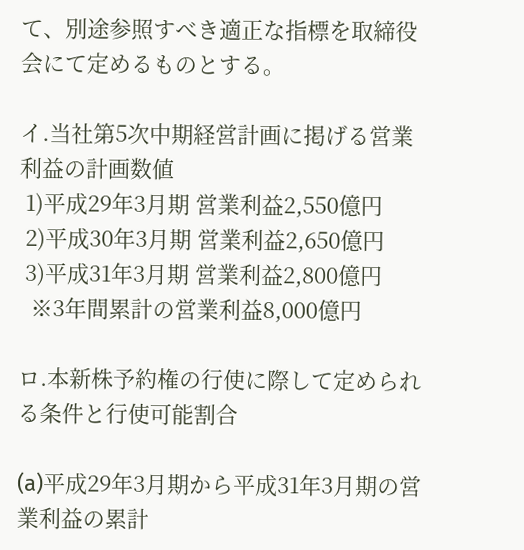て、別途参照すべき適正な指標を取締役会にて定めるものとする。

イ.当社第5次中期経営計画に掲げる営業利益の計画数値
 1)平成29年3月期 営業利益2,550億円
 2)平成30年3月期 営業利益2,650億円
 3)平成31年3月期 営業利益2,800億円
  ※3年間累計の営業利益8,000億円

ロ.本新株予約権の行使に際して定められる条件と行使可能割合

(a)平成29年3月期から平成31年3月期の営業利益の累計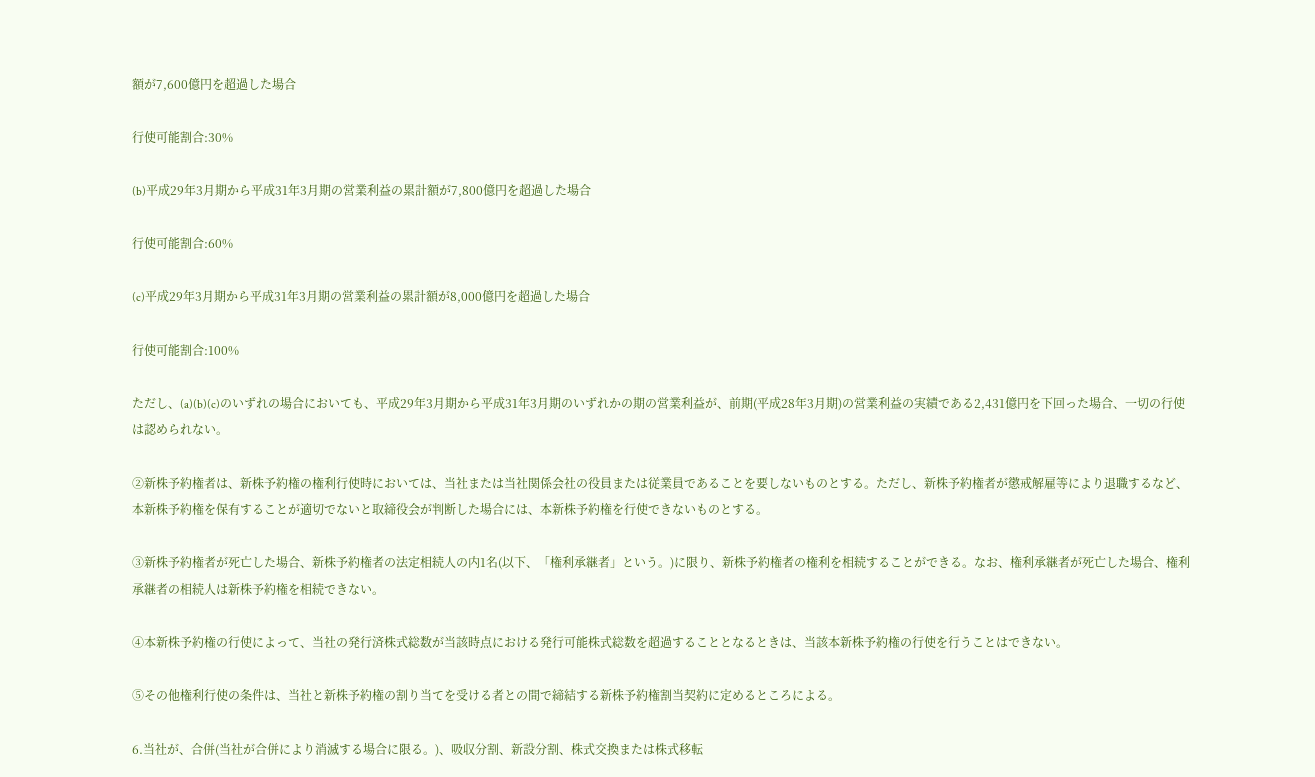額が7,600億円を超過した場合

行使可能割合:30%

(b)平成29年3月期から平成31年3月期の営業利益の累計額が7,800億円を超過した場合

行使可能割合:60%

(c)平成29年3月期から平成31年3月期の営業利益の累計額が8,000億円を超過した場合

行使可能割合:100%

ただし、(a)(b)(c)のいずれの場合においても、平成29年3月期から平成31年3月期のいずれかの期の営業利益が、前期(平成28年3月期)の営業利益の実績である2,431億円を下回った場合、一切の行使は認められない。

②新株予約権者は、新株予約権の権利行使時においては、当社または当社関係会社の役員または従業員であることを要しないものとする。ただし、新株予約権者が懲戒解雇等により退職するなど、本新株予約権を保有することが適切でないと取締役会が判断した場合には、本新株予約権を行使できないものとする。

③新株予約権者が死亡した場合、新株予約権者の法定相続人の内1名(以下、「権利承継者」という。)に限り、新株予約権者の権利を相続することができる。なお、権利承継者が死亡した場合、権利承継者の相続人は新株予約権を相続できない。

④本新株予約権の行使によって、当社の発行済株式総数が当該時点における発行可能株式総数を超過することとなるときは、当該本新株予約権の行使を行うことはできない。

⑤その他権利行使の条件は、当社と新株予約権の割り当てを受ける者との間で締結する新株予約権割当契約に定めるところによる。

6.当社が、合併(当社が合併により消滅する場合に限る。)、吸収分割、新設分割、株式交換または株式移転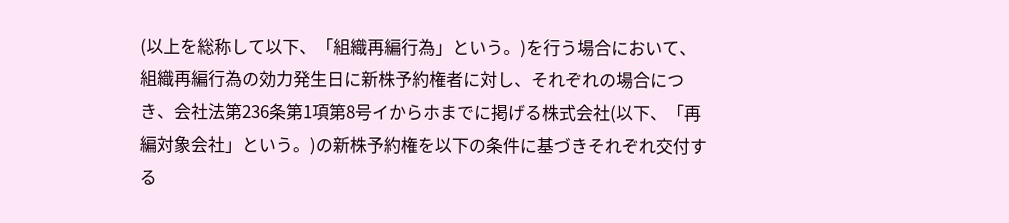(以上を総称して以下、「組織再編行為」という。)を行う場合において、組織再編行為の効力発生日に新株予約権者に対し、それぞれの場合につき、会社法第236条第1項第8号イからホまでに掲げる株式会社(以下、「再編対象会社」という。)の新株予約権を以下の条件に基づきそれぞれ交付する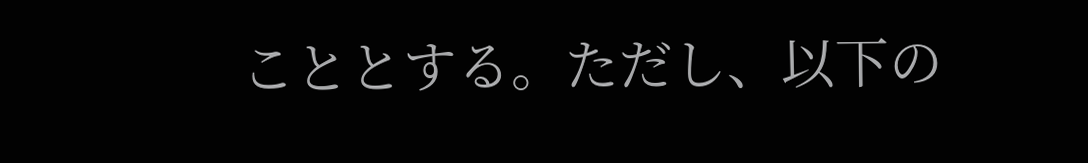こととする。ただし、以下の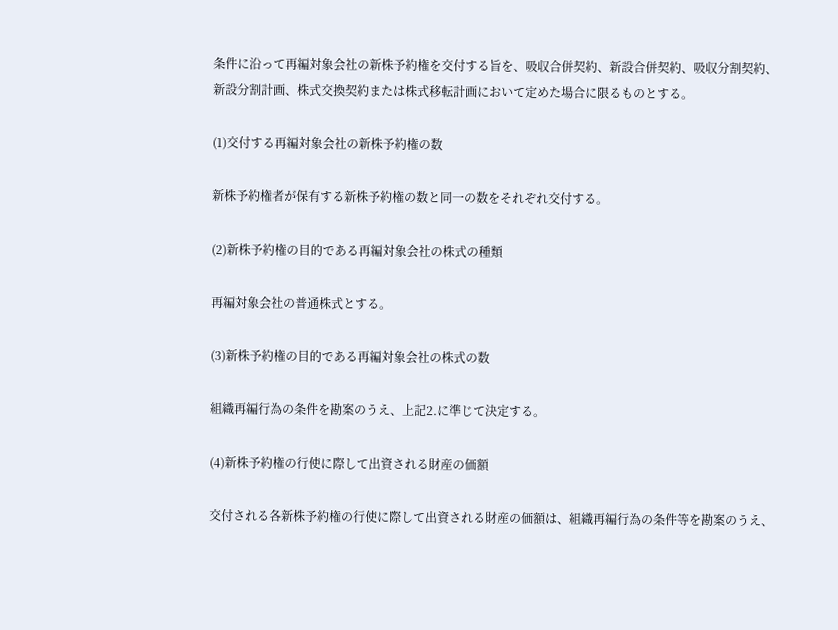条件に沿って再編対象会社の新株予約権を交付する旨を、吸収合併契約、新設合併契約、吸収分割契約、新設分割計画、株式交換契約または株式移転計画において定めた場合に限るものとする。

(1)交付する再編対象会社の新株予約権の数

新株予約権者が保有する新株予約権の数と同一の数をそれぞれ交付する。

(2)新株予約権の目的である再編対象会社の株式の種類

再編対象会社の普通株式とする。

(3)新株予約権の目的である再編対象会社の株式の数

組織再編行為の条件を勘案のうえ、上記2.に準じて決定する。

(4)新株予約権の行使に際して出資される財産の価額

交付される各新株予約権の行使に際して出資される財産の価額は、組織再編行為の条件等を勘案のうえ、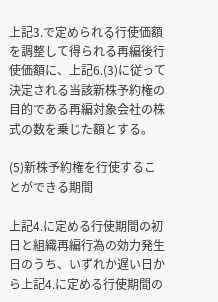上記3.で定められる行使価額を調整して得られる再編後行使価額に、上記6.(3)に従って決定される当該新株予約権の目的である再編対象会社の株式の数を乗じた額とする。

(5)新株予約権を行使することができる期間

上記4.に定める行使期間の初日と組織再編行為の効力発生日のうち、いずれか遅い日から上記4.に定める行使期間の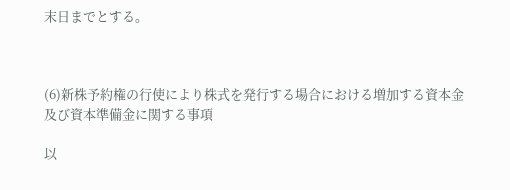末日までとする。



(6)新株予約権の行使により株式を発行する場合における増加する資本金及び資本準備金に関する事項

以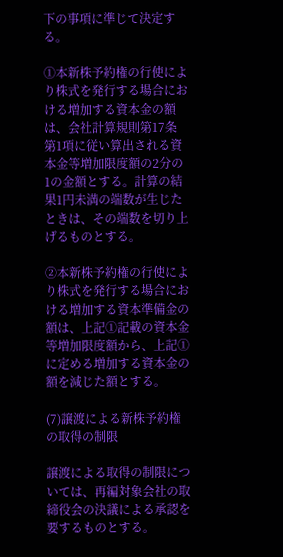下の事項に準じて決定する。

①本新株予約権の行使により株式を発行する場合における増加する資本金の額は、会社計算規則第17条第1項に従い算出される資本金等増加限度額の2分の1の金額とする。計算の結果1円未満の端数が生じたときは、その端数を切り上げるものとする。

②本新株予約権の行使により株式を発行する場合における増加する資本準備金の額は、上記①記載の資本金等増加限度額から、上記①に定める増加する資本金の額を減じた額とする。

(7)譲渡による新株予約権の取得の制限

譲渡による取得の制限については、再編対象会社の取締役会の決議による承認を要するものとする。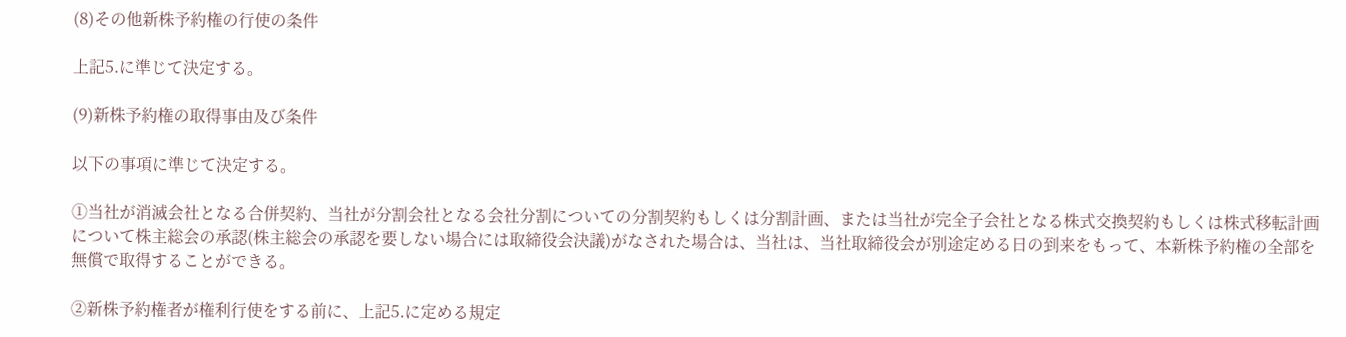(8)その他新株予約権の行使の条件

上記5.に準じて決定する。

(9)新株予約権の取得事由及び条件

以下の事項に準じて決定する。

①当社が消滅会社となる合併契約、当社が分割会社となる会社分割についての分割契約もしくは分割計画、または当社が完全子会社となる株式交換契約もしくは株式移転計画について株主総会の承認(株主総会の承認を要しない場合には取締役会決議)がなされた場合は、当社は、当社取締役会が別途定める日の到来をもって、本新株予約権の全部を無償で取得することができる。

②新株予約権者が権利行使をする前に、上記5.に定める規定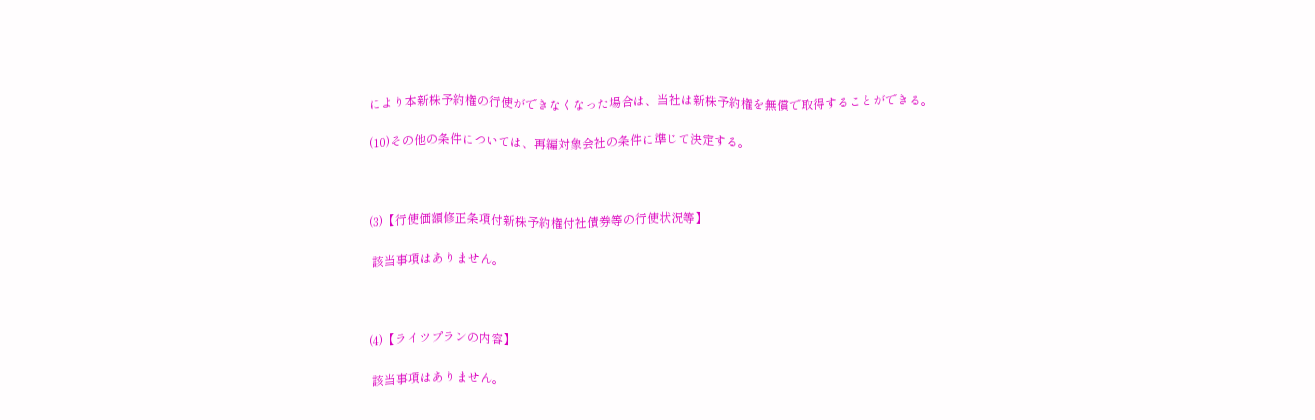により本新株予約権の行使ができなくなった場合は、当社は新株予約権を無償で取得することができる。

(10)その他の条件については、再編対象会社の条件に準じて決定する。



(3)【行使価額修正条項付新株予約権付社債券等の行使状況等】

 該当事項はありません。



(4)【ライツプランの内容】

 該当事項はありません。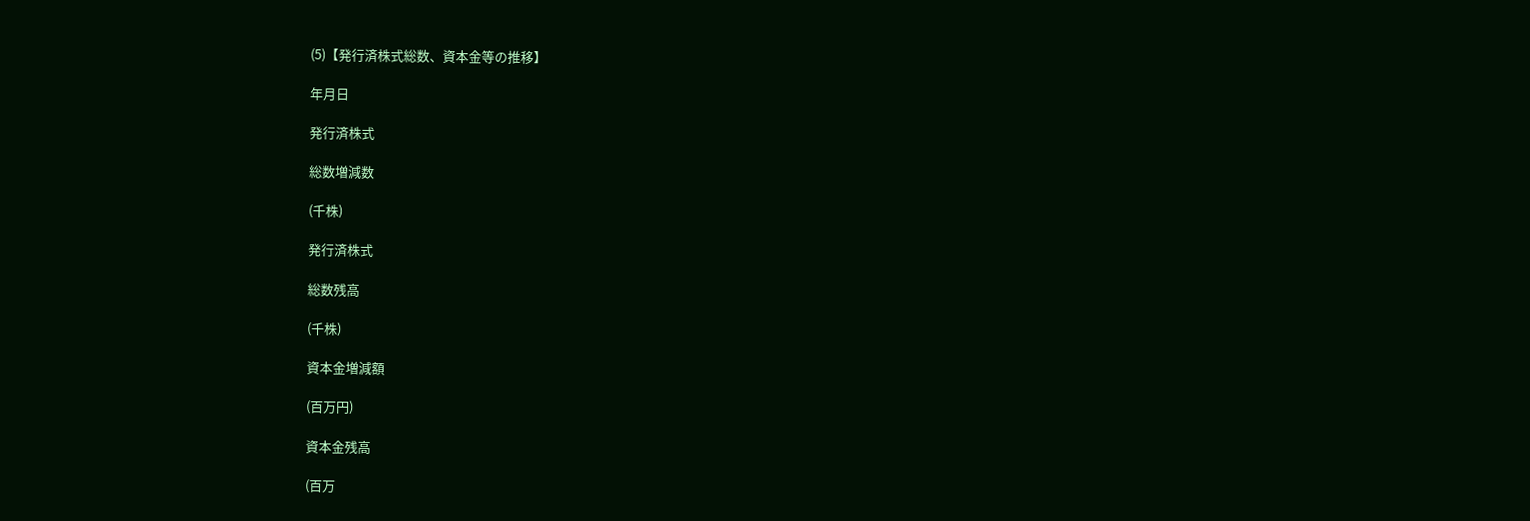(5)【発行済株式総数、資本金等の推移】

年月日

発行済株式

総数増減数

(千株)

発行済株式

総数残高

(千株)

資本金増減額

(百万円)

資本金残高

(百万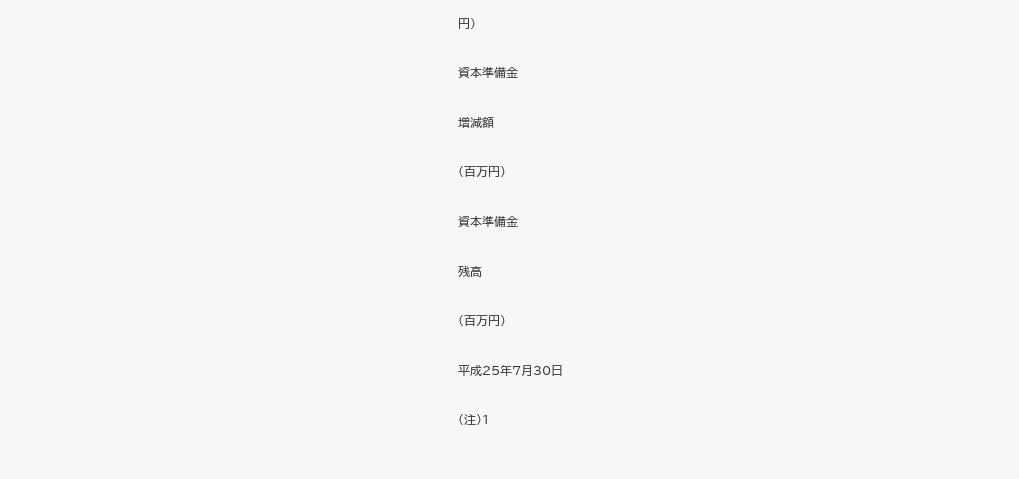円)

資本準備金

増減額

(百万円)

資本準備金

残高

(百万円)

平成25年7月30日

(注)1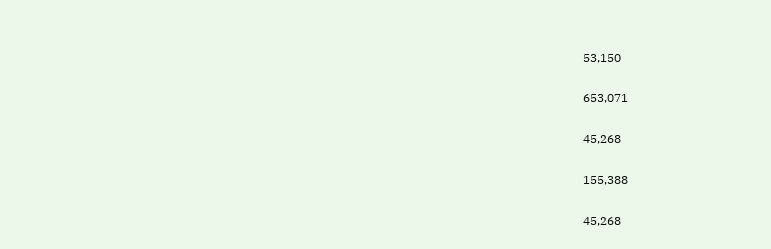53,150

653,071

45,268

155,388

45,268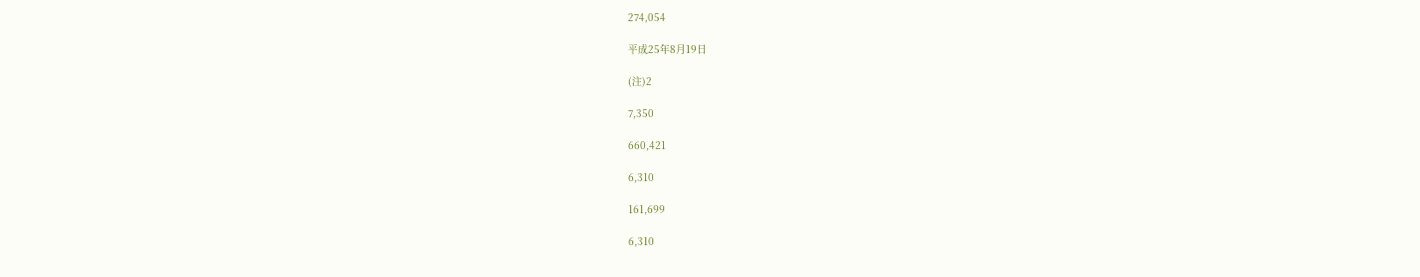274,054

平成25年8月19日

(注)2

7,350

660,421

6,310

161,699

6,310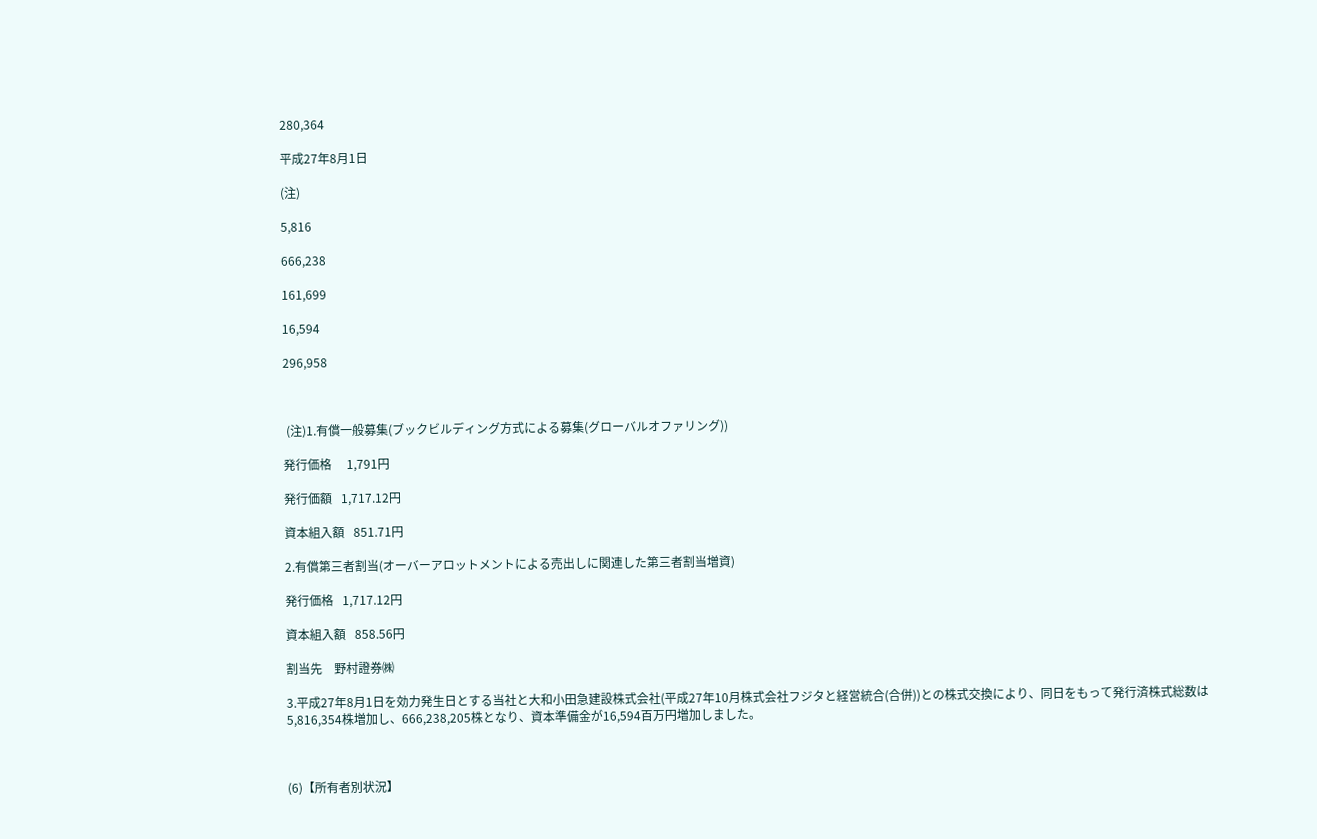280,364

平成27年8月1日

(注)

5,816

666,238

161,699

16,594

296,958



 (注)1.有償一般募集(ブックビルディング方式による募集(グローバルオファリング))

発行価格     1,791円

発行価額   1,717.12円

資本組入額   851.71円

2.有償第三者割当(オーバーアロットメントによる売出しに関連した第三者割当増資)

発行価格   1,717.12円

資本組入額   858.56円

割当先    野村證券㈱

3.平成27年8月1日を効力発生日とする当社と大和小田急建設株式会社(平成27年10月株式会社フジタと経営統合(合併))との株式交換により、同日をもって発行済株式総数は5,816,354株増加し、666,238,205株となり、資本準備金が16,594百万円増加しました。



(6)【所有者別状況】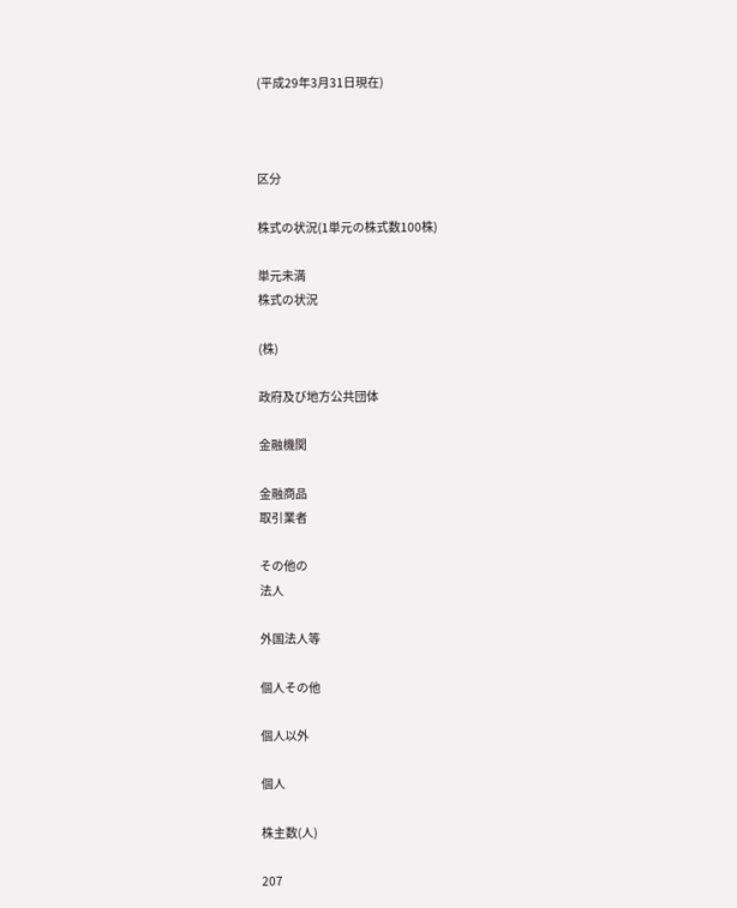(平成29年3月31日現在)



区分

株式の状況(1単元の株式数100株)

単元未満
株式の状況

(株)

政府及び地方公共団体

金融機関

金融商品
取引業者

その他の
法人

外国法人等

個人その他

個人以外

個人

株主数(人)

207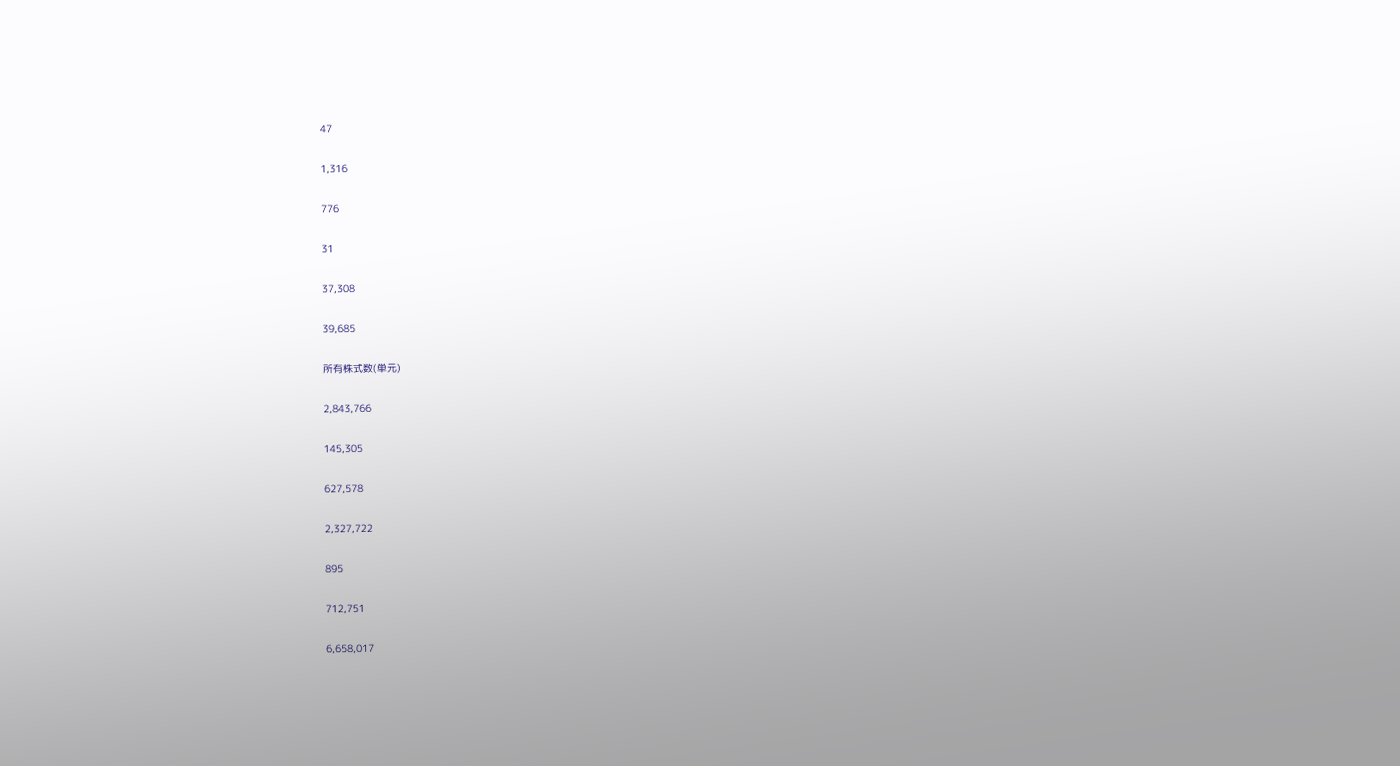47

1,316

776

31

37,308

39,685

所有株式数(単元)

2,843,766

145,305

627,578

2,327,722

895

712,751

6,658,017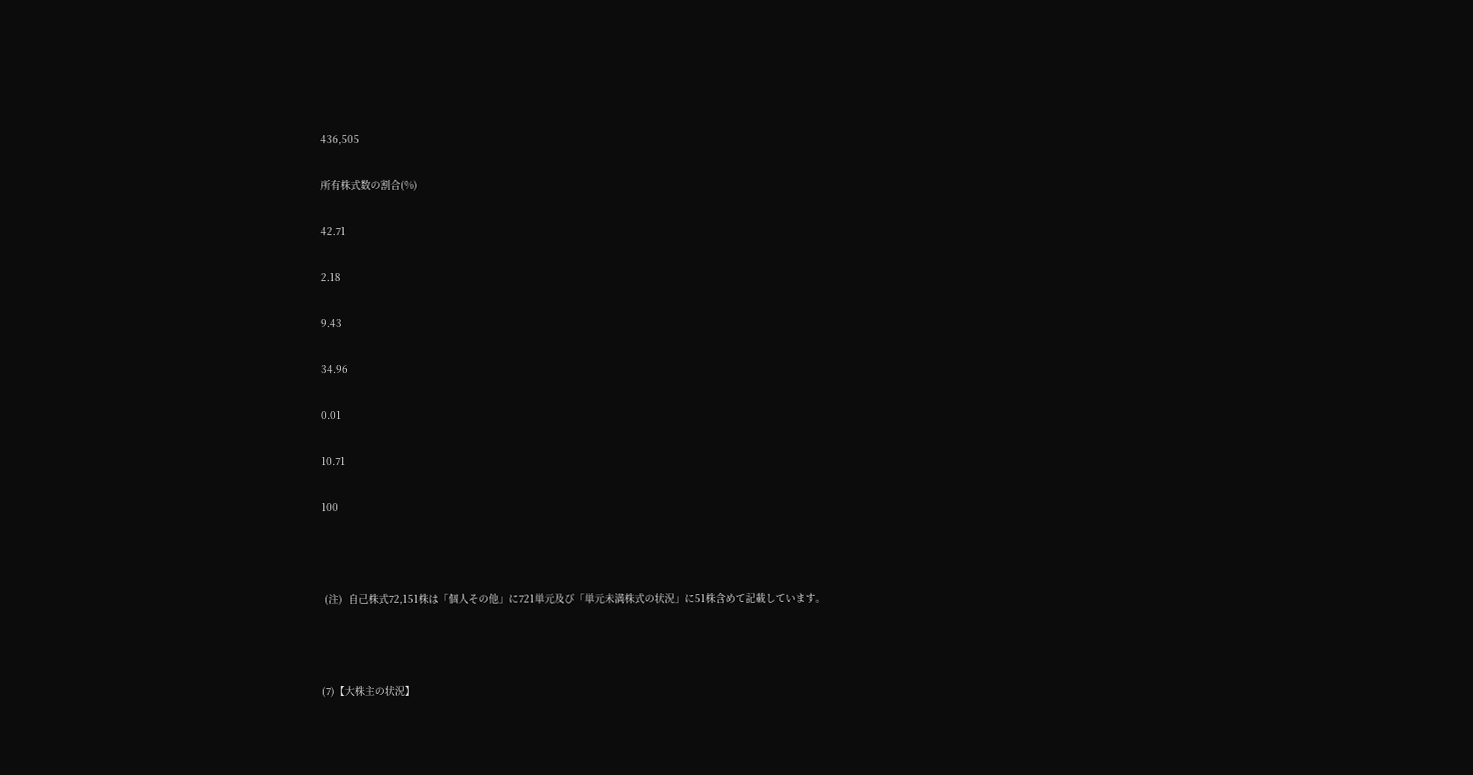436,505

所有株式数の割合(%)

42.71

2.18

9.43

34.96

0.01

10.71

100



 (注)  自己株式72,151株は「個人その他」に721単元及び「単元未満株式の状況」に51株含めて記載しています。



(7)【大株主の状況】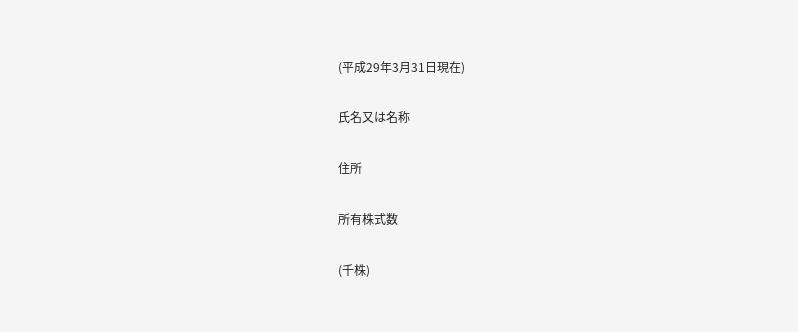(平成29年3月31日現在)

氏名又は名称

住所

所有株式数

(千株)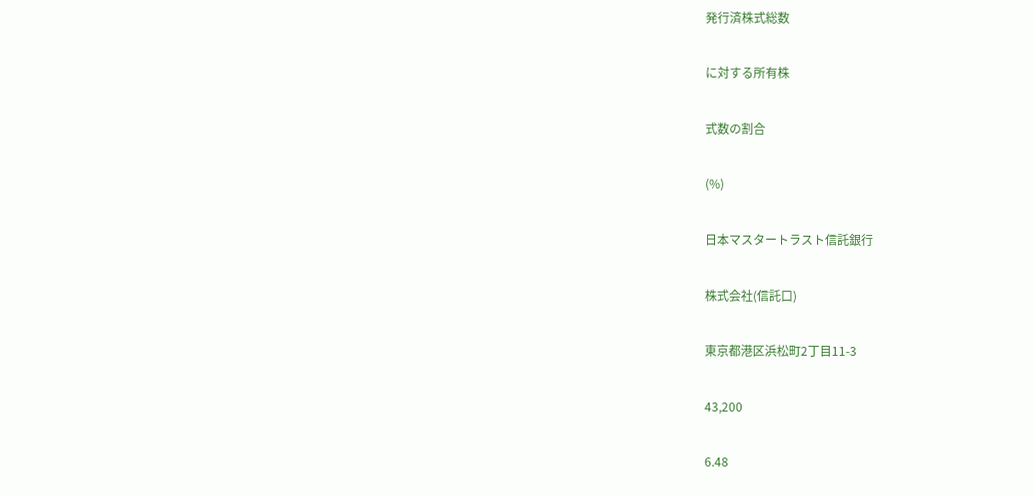発行済株式総数

に対する所有株

式数の割合

(%)

日本マスタートラスト信託銀行

株式会社(信託口)

東京都港区浜松町2丁目11-3

43,200

6.48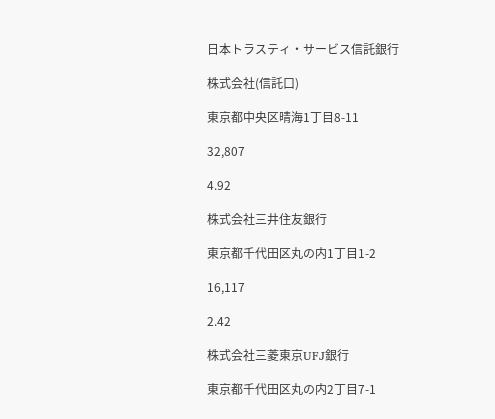日本トラスティ・サービス信託銀行

株式会社(信託口)

東京都中央区晴海1丁目8-11

32,807

4.92

株式会社三井住友銀行

東京都千代田区丸の内1丁目1-2

16,117

2.42

株式会社三菱東京UFJ銀行

東京都千代田区丸の内2丁目7-1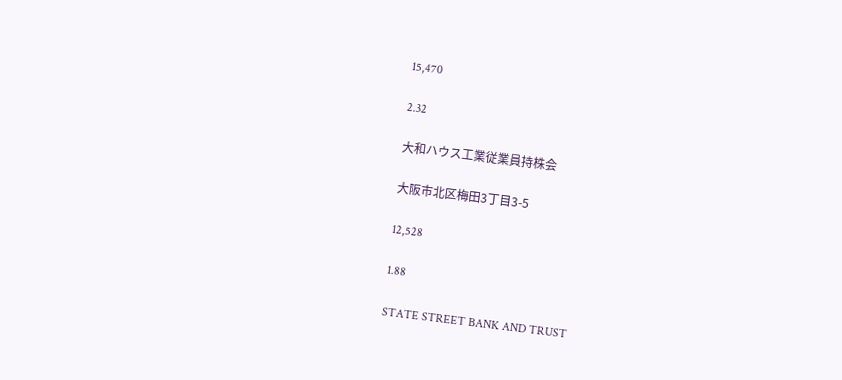15,470

2.32

大和ハウス工業従業員持株会

大阪市北区梅田3丁目3-5

12,528

1.88

STATE STREET BANK AND TRUST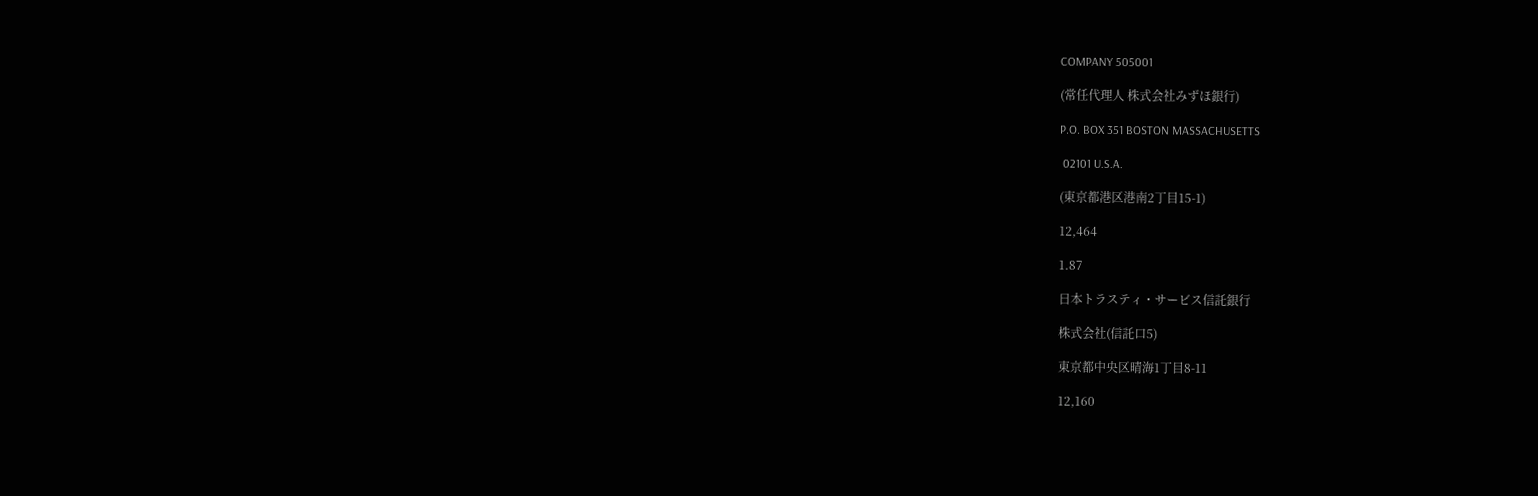COMPANY 505001

(常任代理人 株式会社みずほ銀行)

P.O. BOX 351 BOSTON MASSACHUSETTS

 02101 U.S.A.

(東京都港区港南2丁目15-1)

12,464

1.87

日本トラスティ・サービス信託銀行

株式会社(信託口5)

東京都中央区晴海1丁目8-11

12,160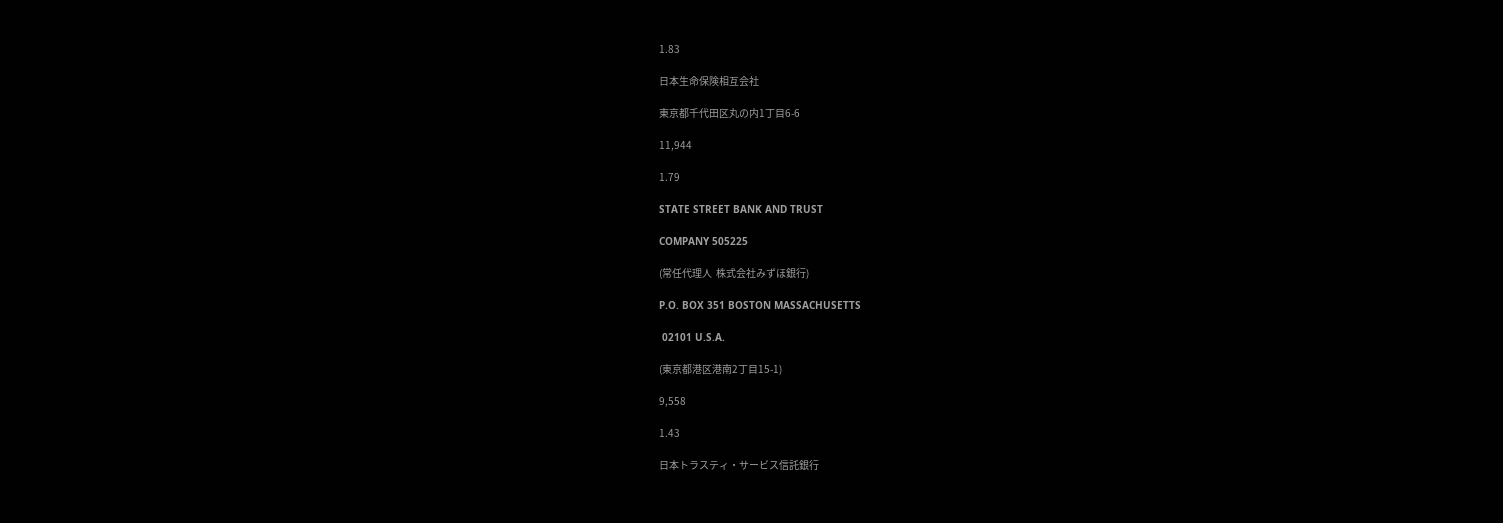1.83

日本生命保険相互会社

東京都千代田区丸の内1丁目6-6

11,944

1.79

STATE STREET BANK AND TRUST

COMPANY 505225

(常任代理人  株式会社みずほ銀行)

P.O. BOX 351 BOSTON MASSACHUSETTS

 02101 U.S.A.

(東京都港区港南2丁目15-1)

9,558

1.43

日本トラスティ・サービス信託銀行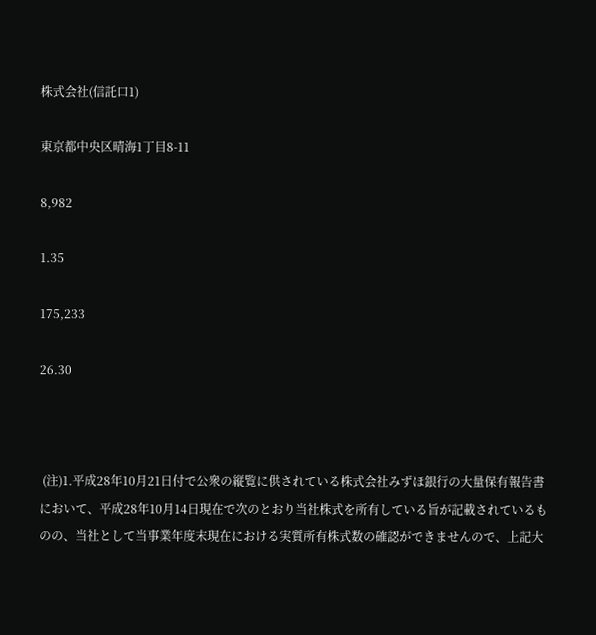株式会社(信託口1)

東京都中央区晴海1丁目8-11

8,982

1.35

175,233

26.30



 (注)1.平成28年10月21日付で公衆の縦覧に供されている株式会社みずほ銀行の大量保有報告書において、平成28年10月14日現在で次のとおり当社株式を所有している旨が記載されているものの、当社として当事業年度末現在における実質所有株式数の確認ができませんので、上記大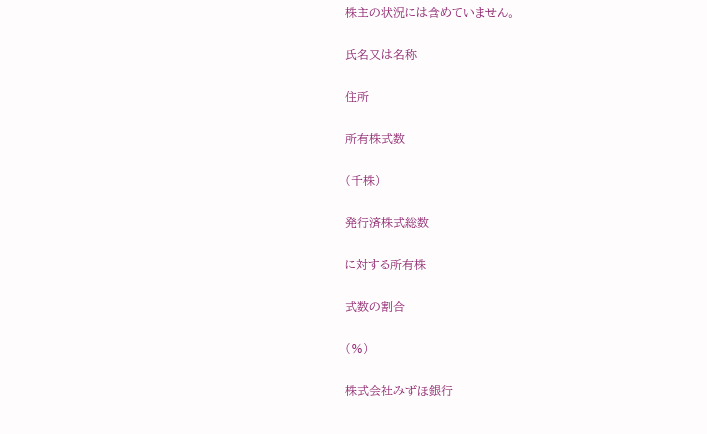株主の状況には含めていません。

氏名又は名称

住所

所有株式数

(千株)

発行済株式総数

に対する所有株

式数の割合

(%)

株式会社みずほ銀行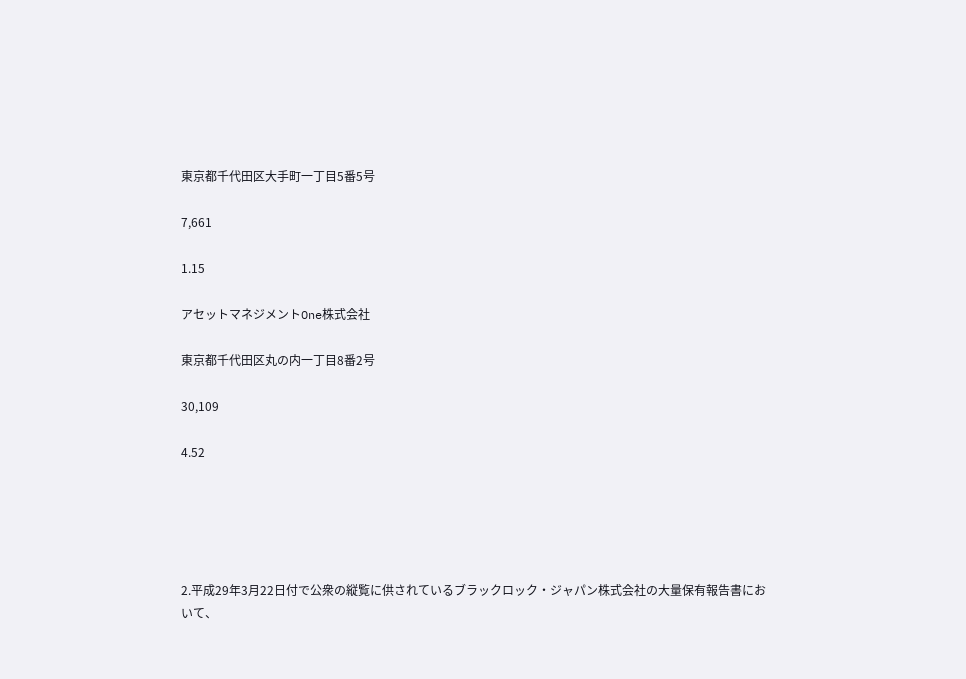東京都千代田区大手町一丁目5番5号

7,661

1.15

アセットマネジメントOne株式会社

東京都千代田区丸の内一丁目8番2号

30,109

4.52





2.平成29年3月22日付で公衆の縦覧に供されているブラックロック・ジャパン株式会社の大量保有報告書において、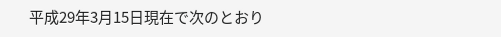平成29年3月15日現在で次のとおり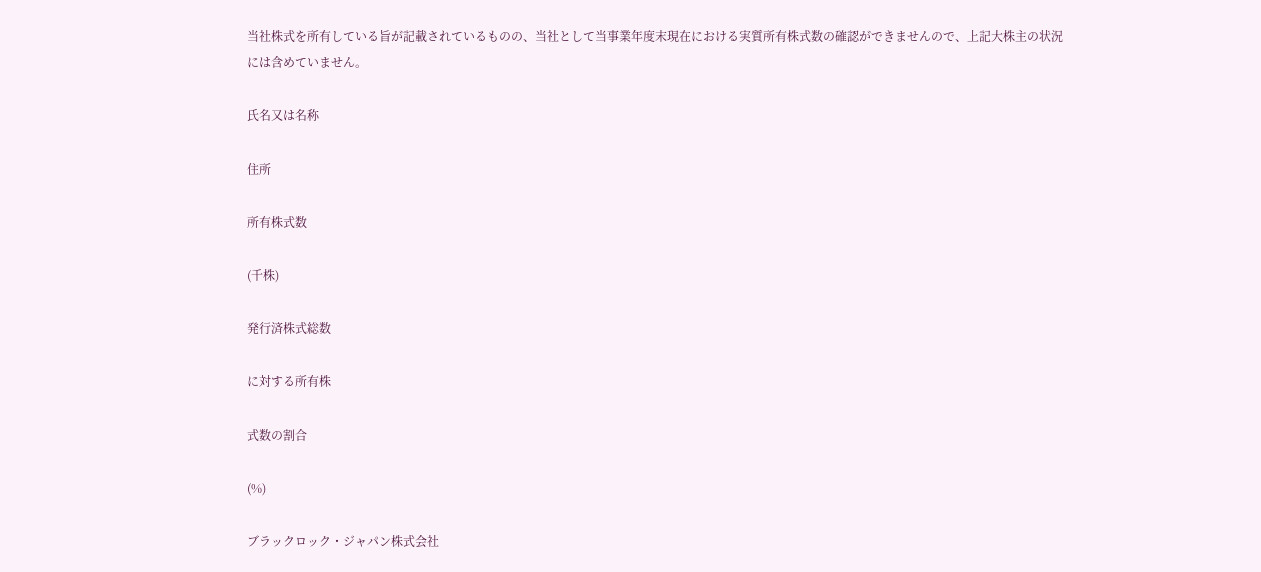当社株式を所有している旨が記載されているものの、当社として当事業年度末現在における実質所有株式数の確認ができませんので、上記大株主の状況には含めていません。

氏名又は名称

住所

所有株式数

(千株)

発行済株式総数

に対する所有株

式数の割合

(%)

ブラックロック・ジャパン株式会社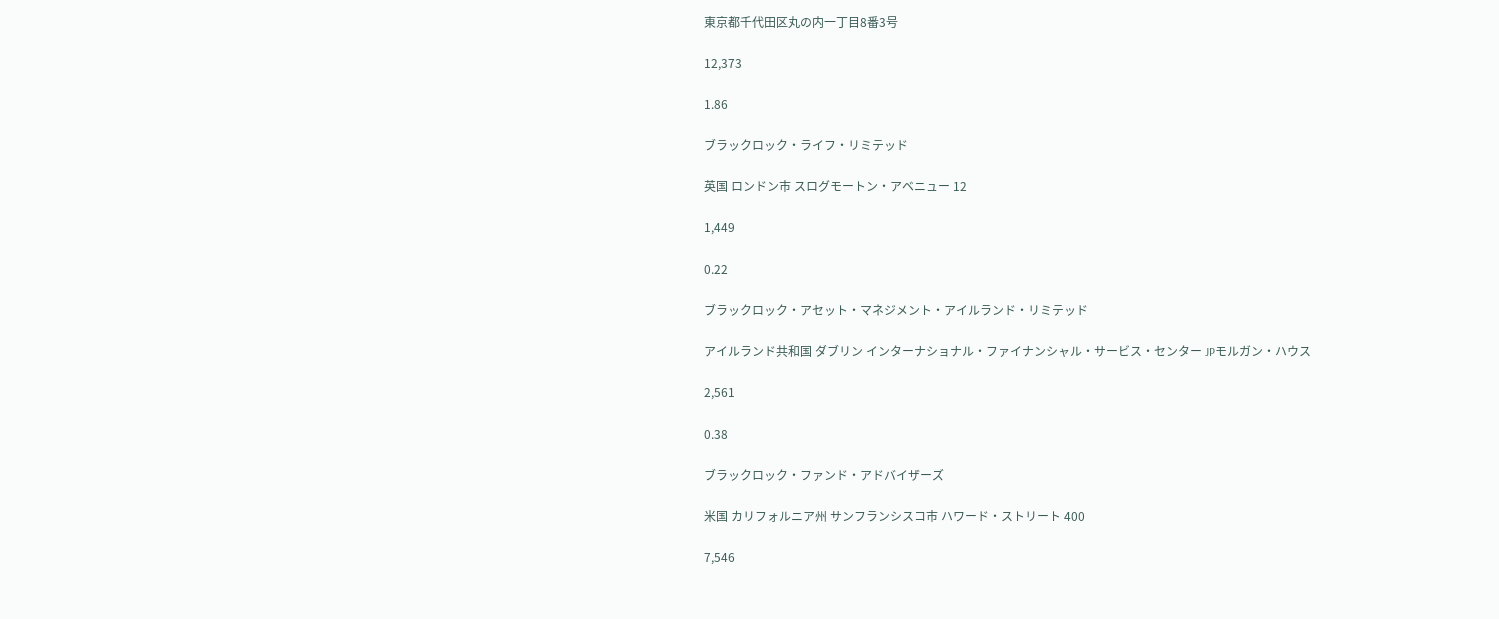東京都千代田区丸の内一丁目8番3号

12,373

1.86

ブラックロック・ライフ・リミテッド

英国 ロンドン市 スログモートン・アベニュー 12

1,449

0.22

ブラックロック・アセット・マネジメント・アイルランド・リミテッド

アイルランド共和国 ダブリン インターナショナル・ファイナンシャル・サービス・センター JPモルガン・ハウス

2,561

0.38

ブラックロック・ファンド・アドバイザーズ

米国 カリフォルニア州 サンフランシスコ市 ハワード・ストリート 400

7,546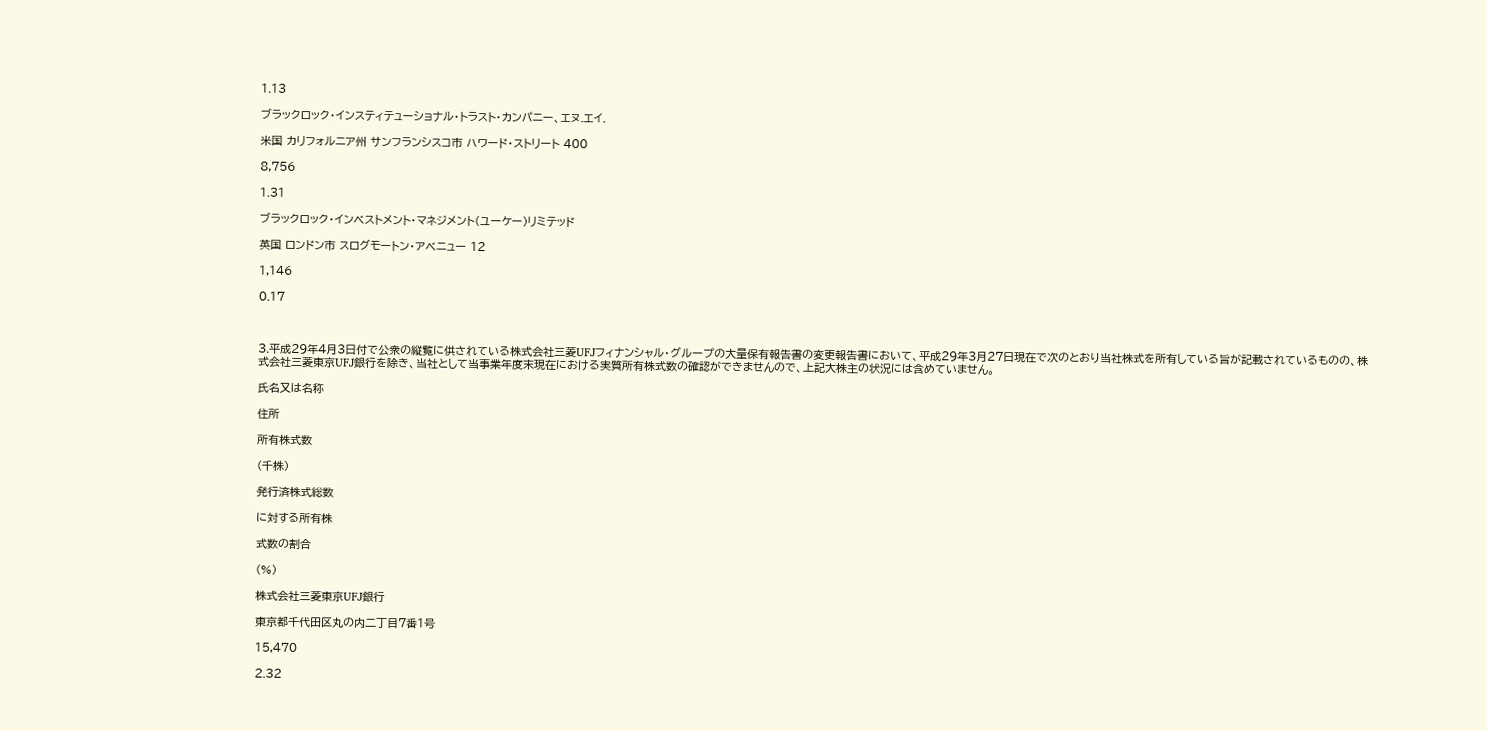1.13

ブラックロック・インスティテューショナル・トラスト・カンパニー、エヌ.エイ.

米国 カリフォルニア州 サンフランシスコ市 ハワード・ストリート 400

8,756

1.31

ブラックロック・インベストメント・マネジメント(ユーケー)リミテッド

英国 ロンドン市 スログモートン・アベニュー 12

1,146

0.17



3.平成29年4月3日付で公衆の縦覧に供されている株式会社三菱UFJフィナンシャル・グループの大量保有報告書の変更報告書において、平成29年3月27日現在で次のとおり当社株式を所有している旨が記載されているものの、株式会社三菱東京UFJ銀行を除き、当社として当事業年度末現在における実質所有株式数の確認ができませんので、上記大株主の状況には含めていません。

氏名又は名称

住所

所有株式数

(千株)

発行済株式総数

に対する所有株

式数の割合

(%)

株式会社三菱東京UFJ銀行

東京都千代田区丸の内二丁目7番1号

15,470

2.32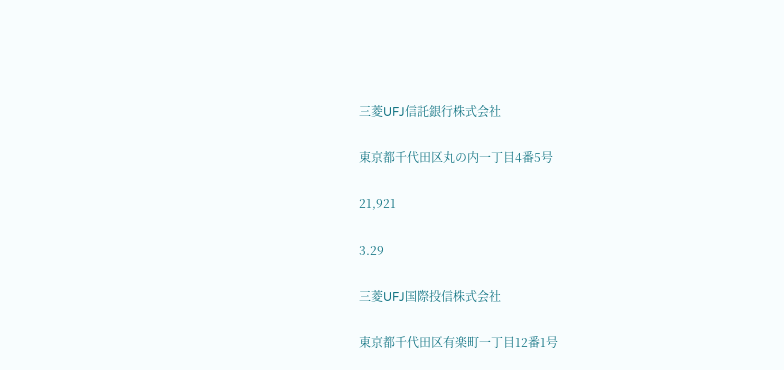三菱UFJ信託銀行株式会社

東京都千代田区丸の内一丁目4番5号

21,921

3.29

三菱UFJ国際投信株式会社

東京都千代田区有楽町一丁目12番1号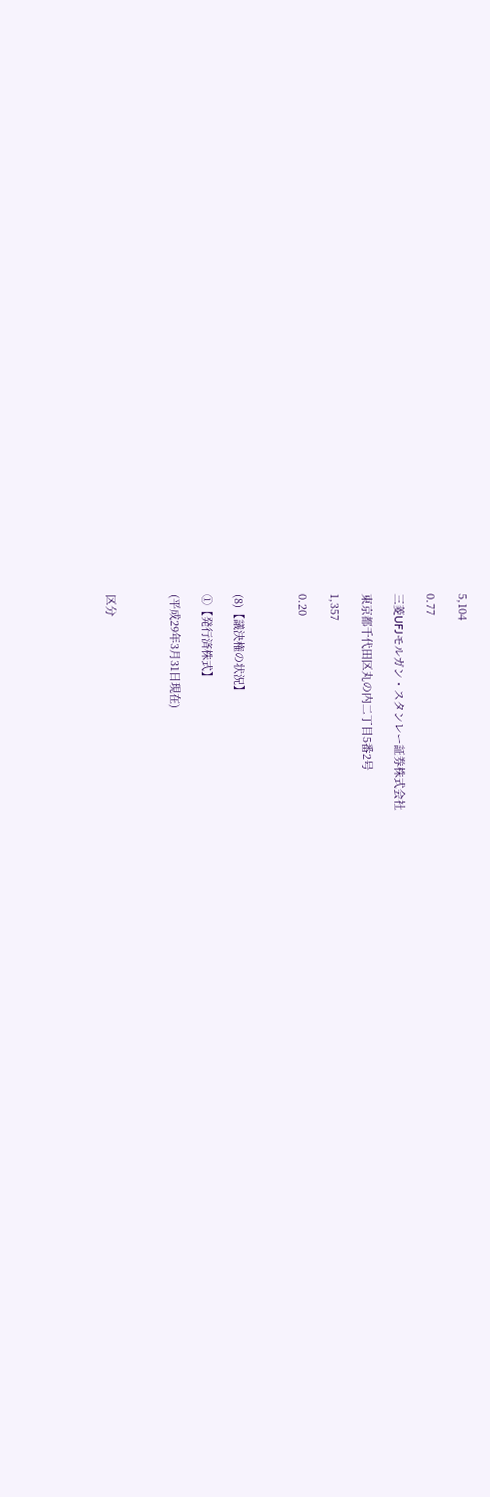5,104

0.77

三菱UFJモルガン・スタンレー証券株式会社

東京都千代田区丸の内二丁目5番2号

1,357

0.20



(8)【議決権の状況】

①【発行済株式】

(平成29年3月31日現在)



区分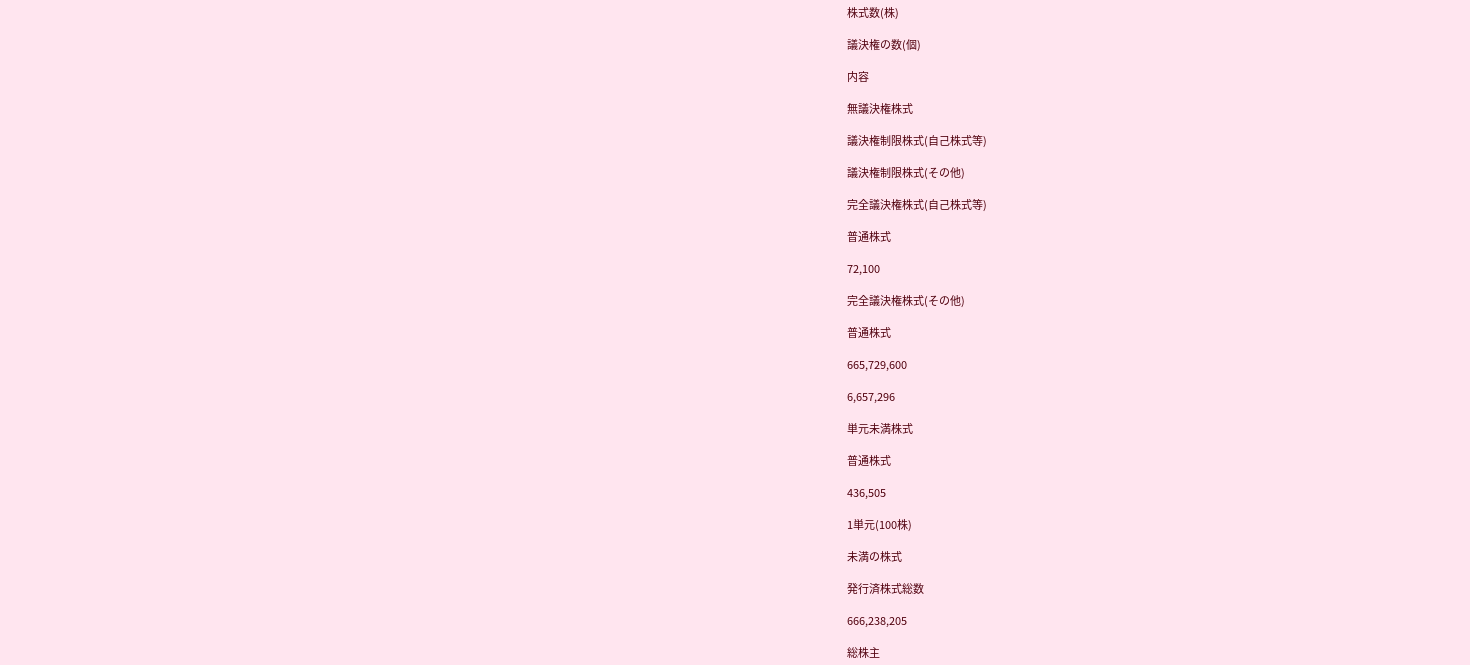株式数(株)

議決権の数(個)

内容

無議決権株式

議決権制限株式(自己株式等)

議決権制限株式(その他)

完全議決権株式(自己株式等)

普通株式

72,100

完全議決権株式(その他)

普通株式

665,729,600

6,657,296

単元未満株式

普通株式

436,505

1単元(100株)

未満の株式

発行済株式総数

666,238,205

総株主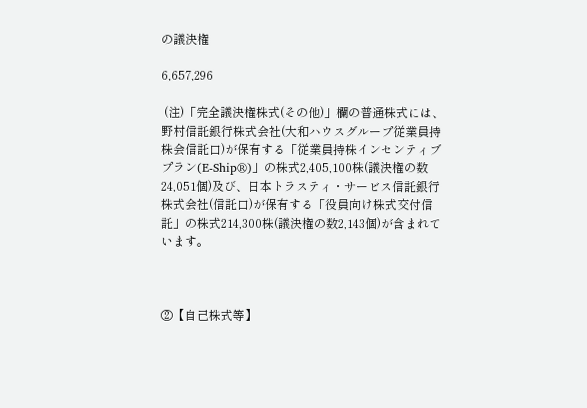の議決権

6,657,296

 (注)「完全議決権株式(その他)」欄の普通株式には、野村信託銀行株式会社(大和ハウスグループ従業員持株会信託口)が保有する「従業員持株インセンティブプラン(E-Ship®)」の株式2,405,100株(議決権の数24,051個)及び、日本トラスティ・サービス信託銀行株式会社(信託口)が保有する「役員向け株式交付信託」の株式214,300株(議決権の数2,143個)が含まれています。



②【自己株式等】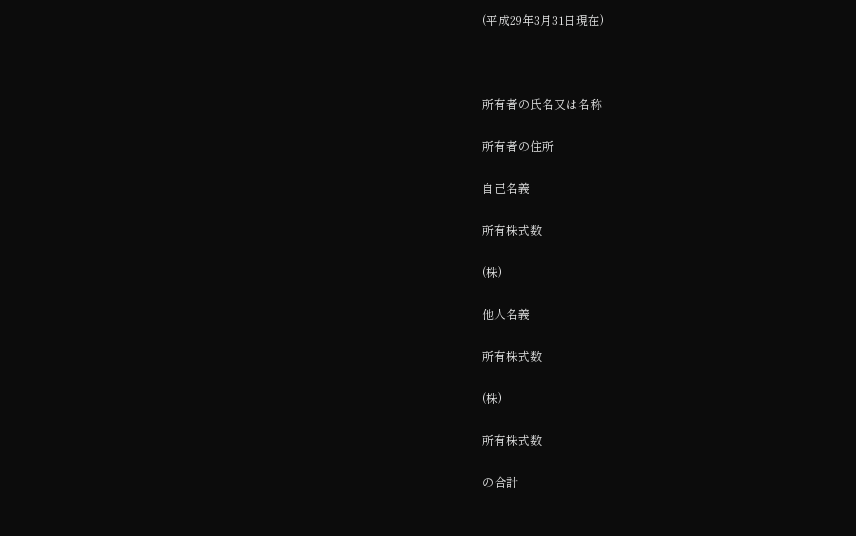(平成29年3月31日現在)



所有者の氏名又は名称

所有者の住所

自己名義

所有株式数

(株)

他人名義

所有株式数

(株)

所有株式数

の合計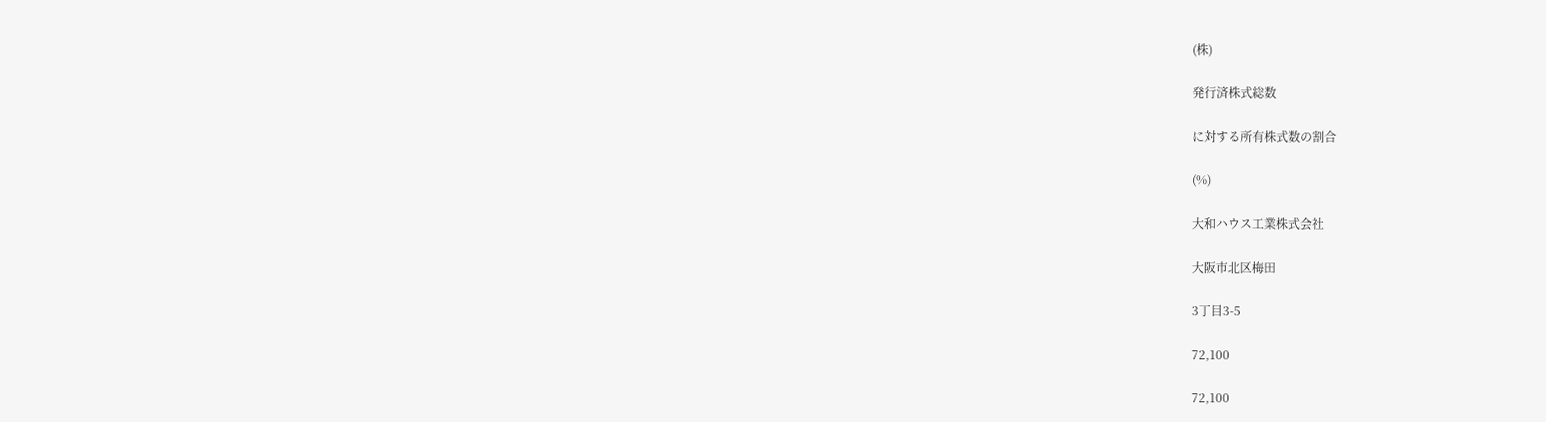(株)

発行済株式総数

に対する所有株式数の割合

(%)

大和ハウス工業株式会社

大阪市北区梅田

3丁目3-5

72,100

72,100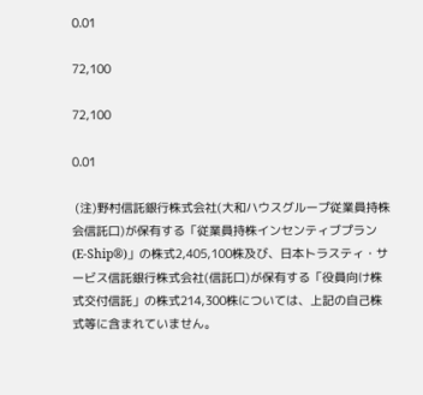0.01

72,100

72,100

0.01

 (注)野村信託銀行株式会社(大和ハウスグループ従業員持株会信託口)が保有する「従業員持株インセンティブプラン(E-Ship®)」の株式2,405,100株及び、日本トラスティ・サービス信託銀行株式会社(信託口)が保有する「役員向け株式交付信託」の株式214,300株については、上記の自己株式等に含まれていません。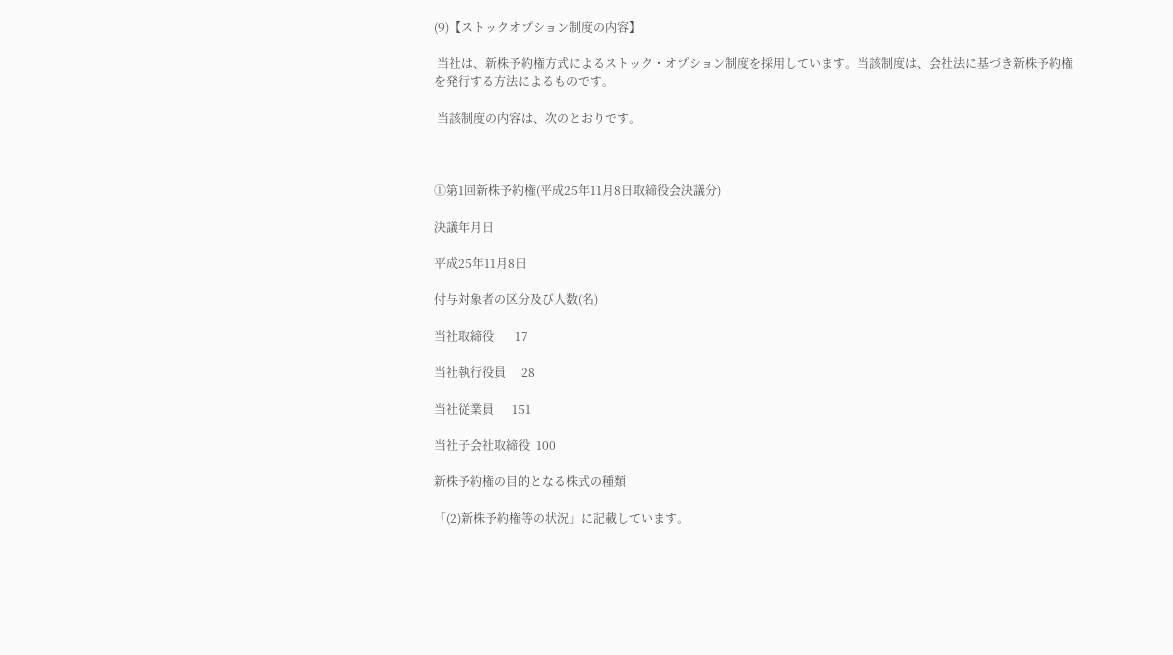(9)【ストックオプション制度の内容】

 当社は、新株予約権方式によるストック・オプション制度を採用しています。当該制度は、会社法に基づき新株予約権を発行する方法によるものです。

 当該制度の内容は、次のとおりです。



①第1回新株予約権(平成25年11月8日取締役会決議分)

決議年月日

平成25年11月8日

付与対象者の区分及び人数(名)

当社取締役       17

当社執行役員     28

当社従業員      151

当社子会社取締役  100

新株予約権の目的となる株式の種類

「(2)新株予約権等の状況」に記載しています。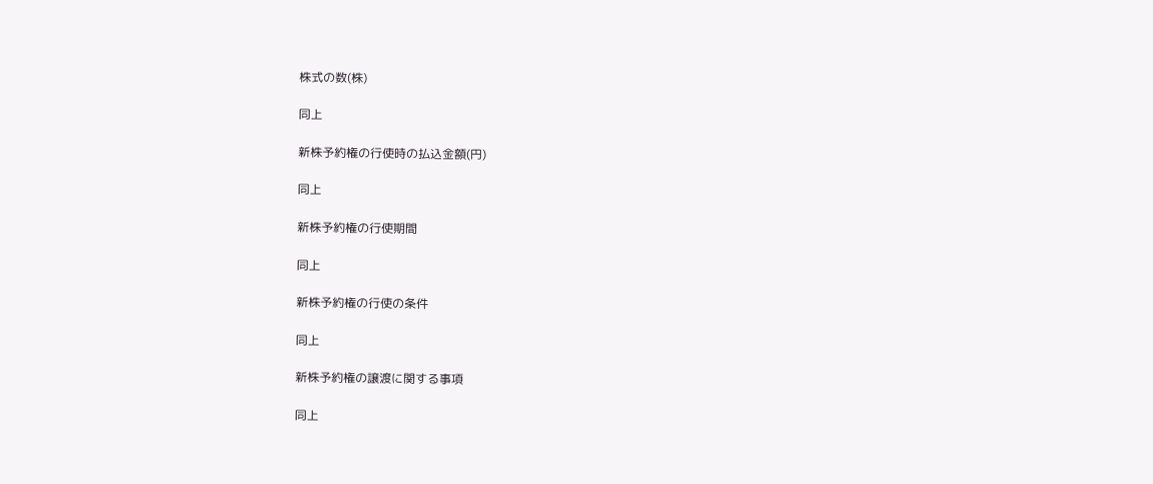株式の数(株)

同上

新株予約権の行使時の払込金額(円)

同上

新株予約権の行使期間

同上

新株予約権の行使の条件

同上

新株予約権の譲渡に関する事項

同上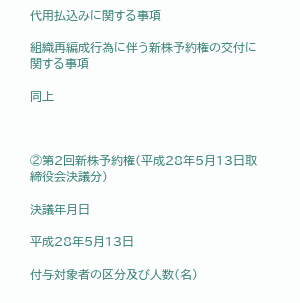代用払込みに関する事項

組織再編成行為に伴う新株予約権の交付に関する事項

同上



②第2回新株予約権(平成28年5月13日取締役会決議分)

決議年月日

平成28年5月13日

付与対象者の区分及び人数(名)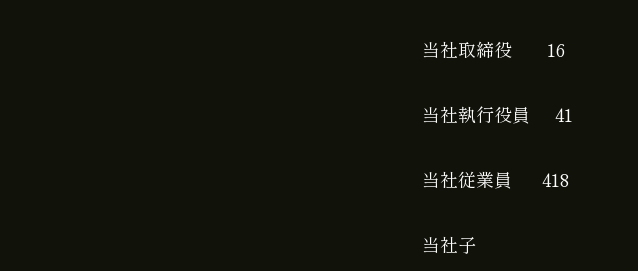当社取締役       16

当社執行役員     41

当社従業員      418

当社子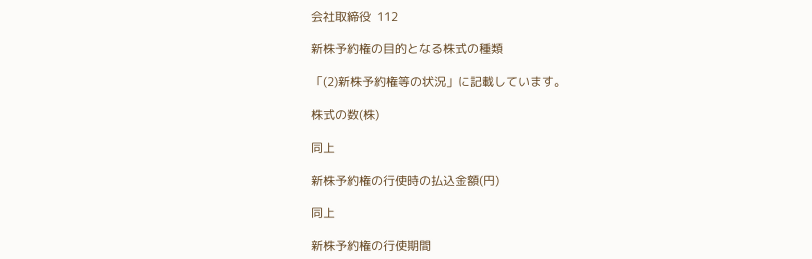会社取締役  112

新株予約権の目的となる株式の種類

「(2)新株予約権等の状況」に記載しています。

株式の数(株)

同上

新株予約権の行使時の払込金額(円)

同上

新株予約権の行使期間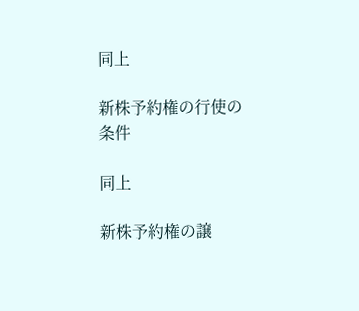同上

新株予約権の行使の条件

同上

新株予約権の譲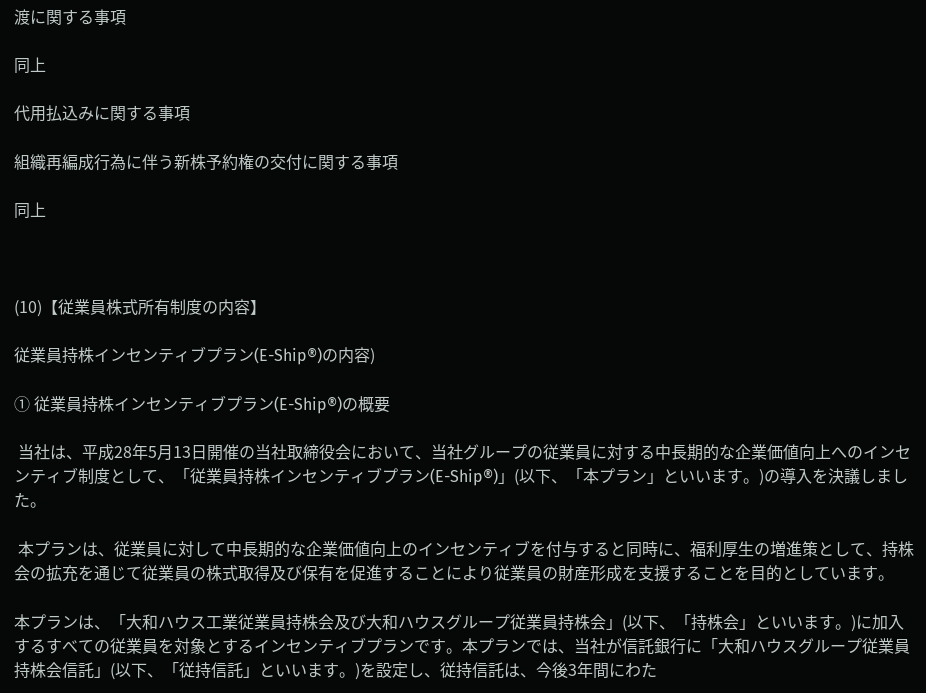渡に関する事項

同上

代用払込みに関する事項

組織再編成行為に伴う新株予約権の交付に関する事項

同上



(10)【従業員株式所有制度の内容】

従業員持株インセンティブプラン(E-Ship®)の内容)

① 従業員持株インセンティブプラン(E-Ship®)の概要

 当社は、平成28年5月13日開催の当社取締役会において、当社グループの従業員に対する中長期的な企業価値向上へのインセンティブ制度として、「従業員持株インセンティブプラン(E-Ship®)」(以下、「本プラン」といいます。)の導入を決議しました。

 本プランは、従業員に対して中長期的な企業価値向上のインセンティブを付与すると同時に、福利厚生の増進策として、持株会の拡充を通じて従業員の株式取得及び保有を促進することにより従業員の財産形成を支援することを目的としています。

本プランは、「大和ハウス工業従業員持株会及び大和ハウスグループ従業員持株会」(以下、「持株会」といいます。)に加入するすべての従業員を対象とするインセンティブプランです。本プランでは、当社が信託銀行に「大和ハウスグループ従業員持株会信託」(以下、「従持信託」といいます。)を設定し、従持信託は、今後3年間にわた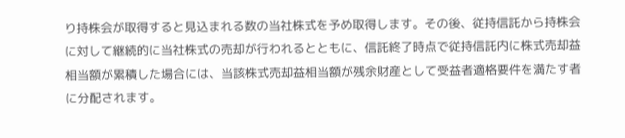り持株会が取得すると見込まれる数の当社株式を予め取得します。その後、従持信託から持株会に対して継続的に当社株式の売却が行われるとともに、信託終了時点で従持信託内に株式売却益相当額が累積した場合には、当該株式売却益相当額が残余財産として受益者適格要件を満たす者に分配されます。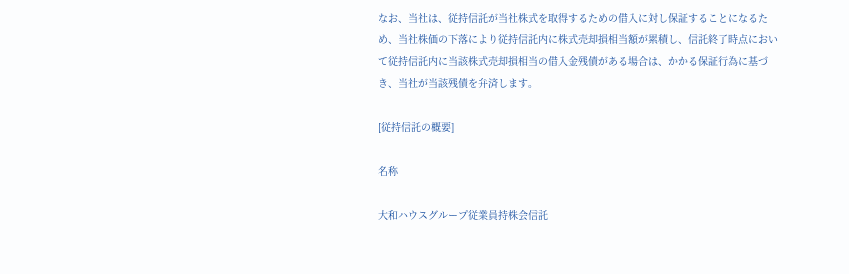なお、当社は、従持信託が当社株式を取得するための借入に対し保証することになるため、当社株価の下落により従持信託内に株式売却損相当額が累積し、信託終了時点において従持信託内に当該株式売却損相当の借入金残債がある場合は、かかる保証行為に基づき、当社が当該残債を弁済します。

[従持信託の概要]

名称

大和ハウスグループ従業員持株会信託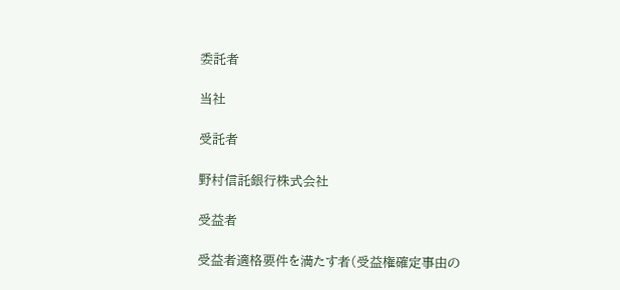委託者

当社

受託者

野村信託銀行株式会社

受益者

受益者適格要件を満たす者(受益権確定事由の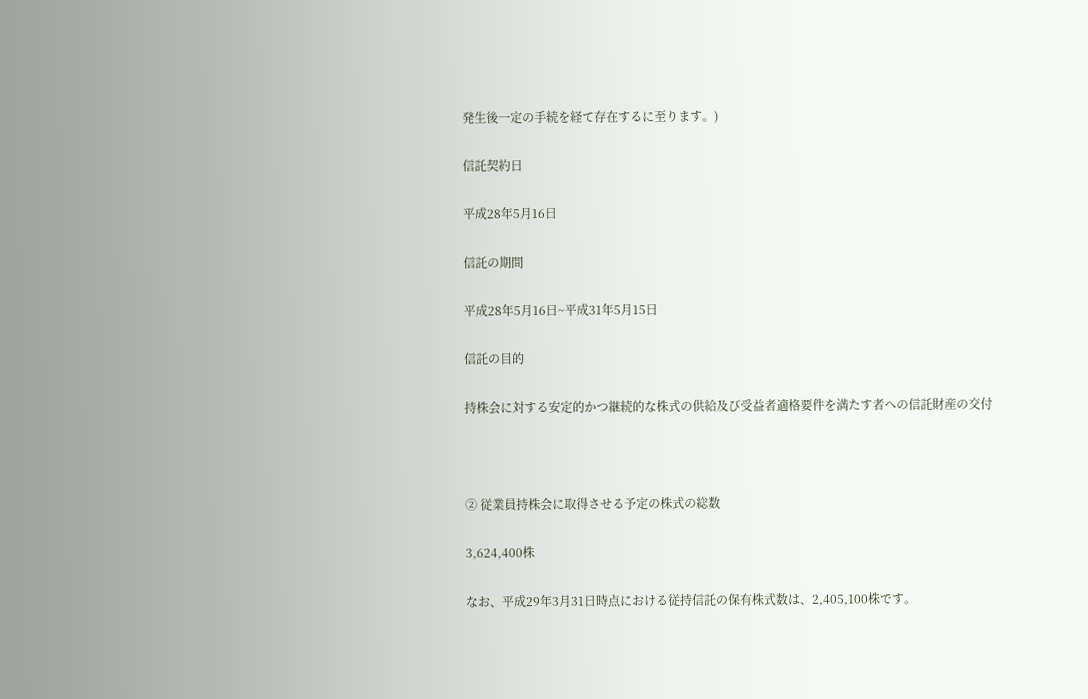発生後一定の手続を経て存在するに至ります。)

信託契約日

平成28年5月16日

信託の期間

平成28年5月16日~平成31年5月15日

信託の目的

持株会に対する安定的かつ継続的な株式の供給及び受益者適格要件を満たす者への信託財産の交付



② 従業員持株会に取得させる予定の株式の総数

3,624,400株

なお、平成29年3月31日時点における従持信託の保有株式数は、2,405,100株です。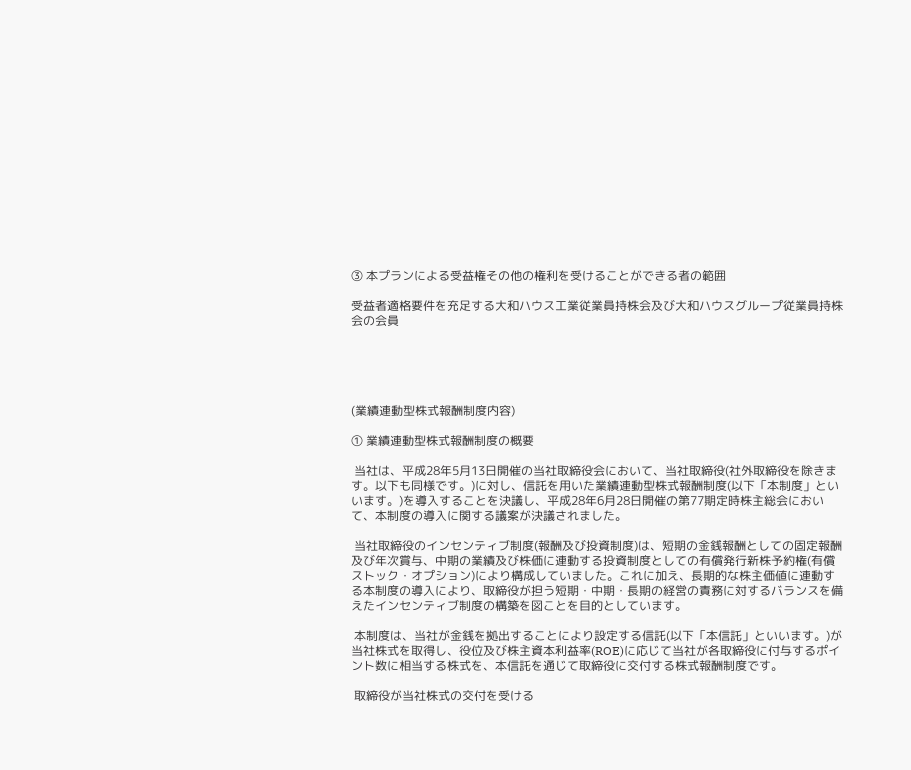③ 本プランによる受益権その他の権利を受けることができる者の範囲

受益者適格要件を充足する大和ハウス工業従業員持株会及び大和ハウスグループ従業員持株会の会員





(業績連動型株式報酬制度内容)

① 業績連動型株式報酬制度の概要

 当社は、平成28年5月13日開催の当社取締役会において、当社取締役(社外取締役を除きます。以下も同様です。)に対し、信託を用いた業績連動型株式報酬制度(以下「本制度」といいます。)を導入することを決議し、平成28年6月28日開催の第77期定時株主総会において、本制度の導入に関する議案が決議されました。

 当社取締役のインセンティブ制度(報酬及び投資制度)は、短期の金銭報酬としての固定報酬及び年次賞与、中期の業績及び株価に連動する投資制度としての有償発行新株予約権(有償ストック・オプション)により構成していました。これに加え、長期的な株主価値に連動する本制度の導入により、取締役が担う短期・中期・長期の経営の責務に対するバランスを備えたインセンティブ制度の構築を図ことを目的としています。

 本制度は、当社が金銭を拠出することにより設定する信託(以下「本信託」といいます。)が当社株式を取得し、役位及び株主資本利益率(ROE)に応じて当社が各取締役に付与するポイント数に相当する株式を、本信託を通じて取締役に交付する株式報酬制度です。

 取締役が当社株式の交付を受ける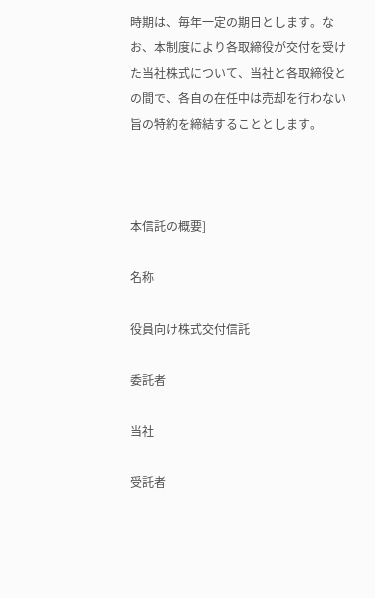時期は、毎年一定の期日とします。なお、本制度により各取締役が交付を受けた当社株式について、当社と各取締役との間で、各自の在任中は売却を行わない旨の特約を締結することとします。



本信託の概要]

名称

役員向け株式交付信託

委託者

当社

受託者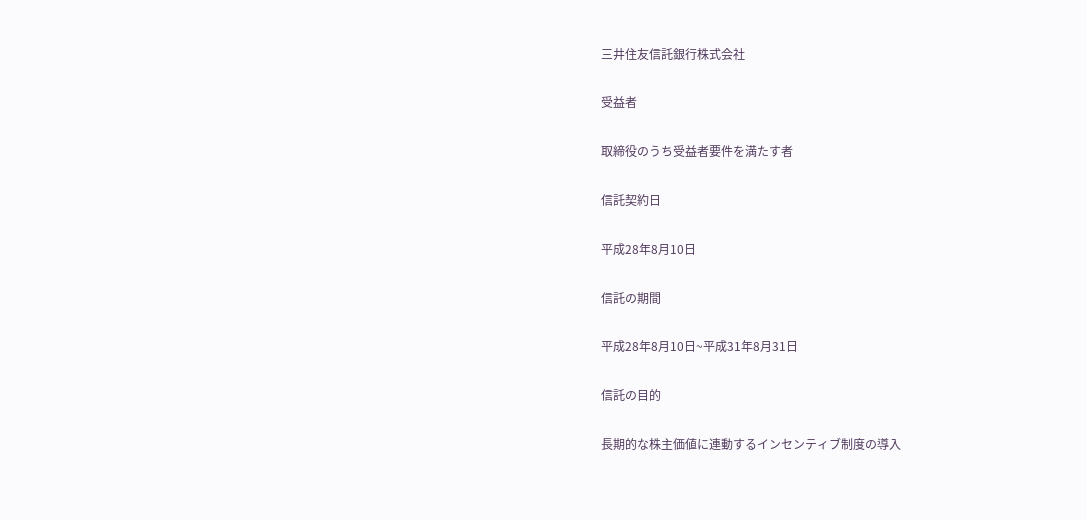三井住友信託銀行株式会社

受益者

取締役のうち受益者要件を満たす者

信託契約日

平成28年8月10日

信託の期間

平成28年8月10日~平成31年8月31日

信託の目的

長期的な株主価値に連動するインセンティブ制度の導入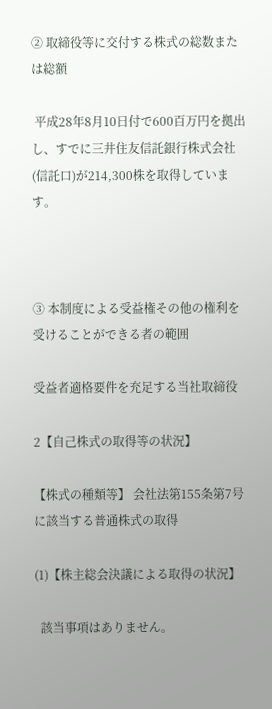② 取締役等に交付する株式の総数または総額

 平成28年8月10日付で600百万円を拠出し、すでに三井住友信託銀行株式会社(信託口)が214,300株を取得しています。



③ 本制度による受益権その他の権利を受けることができる者の範囲

受益者適格要件を充足する当社取締役

2【自己株式の取得等の状況】

【株式の種類等】 会社法第155条第7号に該当する普通株式の取得

(1)【株主総会決議による取得の状況】

  該当事項はありません。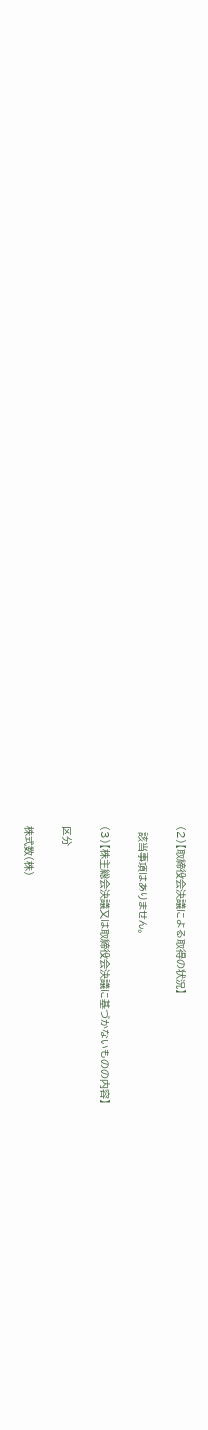(2)【取締役会決議による取得の状況】

  該当事項はありません。

(3)【株主総会決議又は取締役会決議に基づかないものの内容】

区分

株式数(株)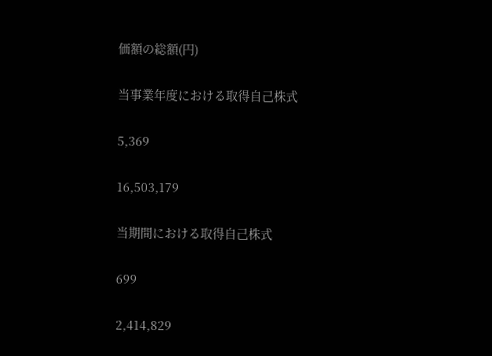価額の総額(円)

当事業年度における取得自己株式

5,369

16,503,179

当期間における取得自己株式

699

2,414,829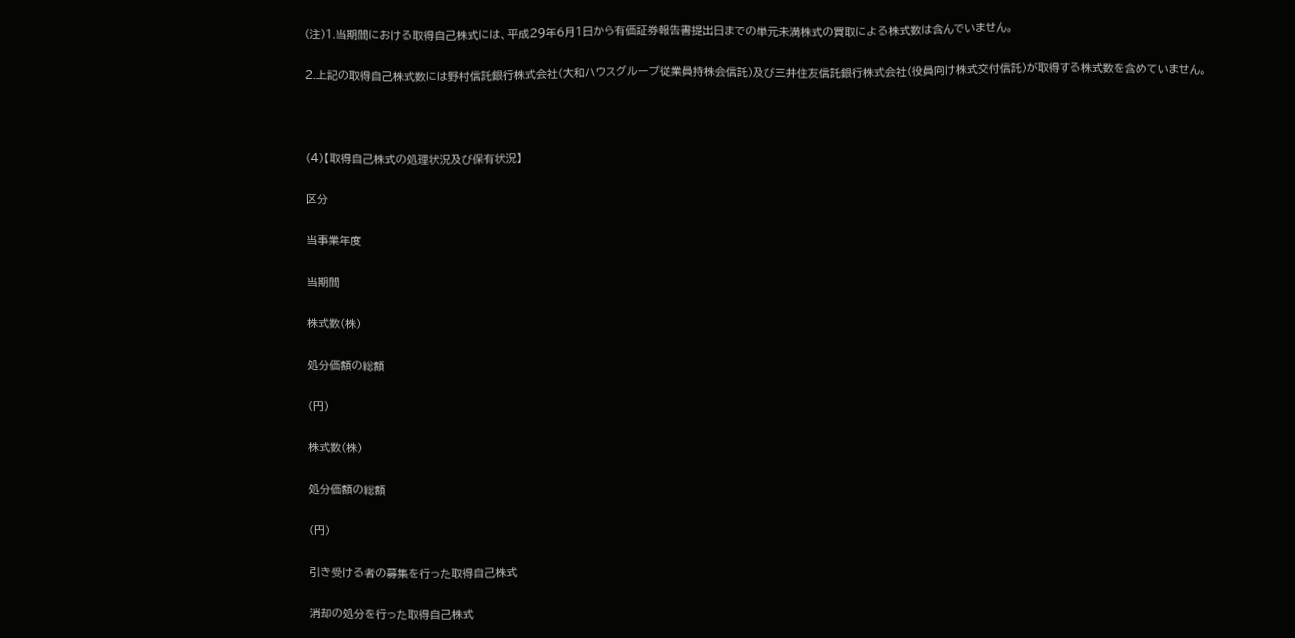(注)1.当期間における取得自己株式には、平成29年6月1日から有価証券報告書提出日までの単元未満株式の買取による株式数は含んでいません。

2.上記の取得自己株式数には野村信託銀行株式会社(大和ハウスグループ従業員持株会信託)及び三井住友信託銀行株式会社(役員向け株式交付信託)が取得する株式数を含めていません。



(4)【取得自己株式の処理状況及び保有状況】

区分

当事業年度

当期間

株式数(株)

処分価額の総額

(円)

株式数(株)

処分価額の総額

(円)

引き受ける者の募集を行った取得自己株式

消却の処分を行った取得自己株式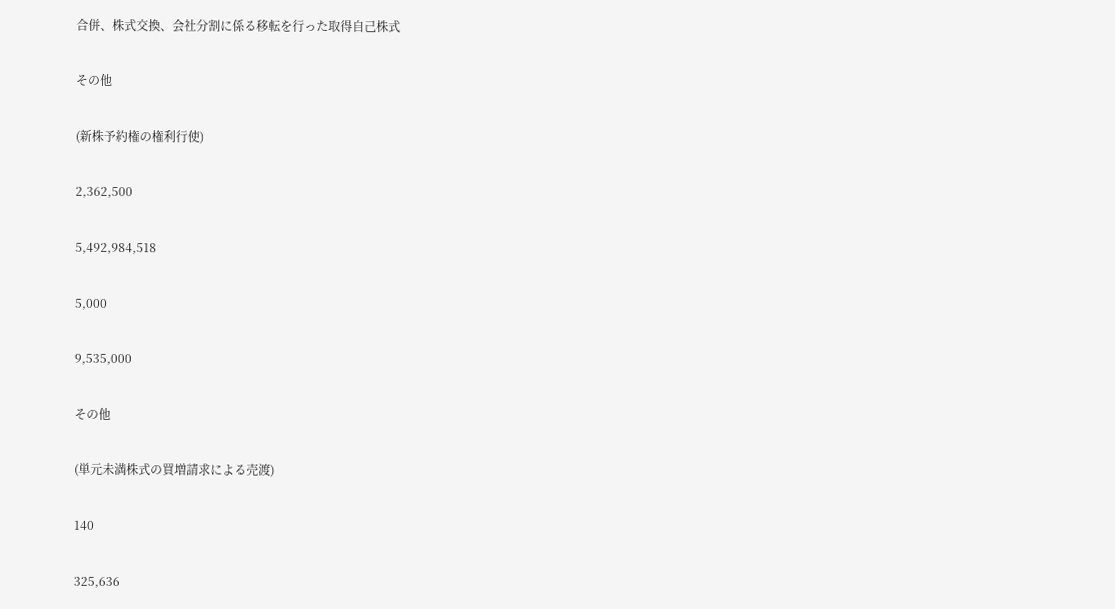合併、株式交換、会社分割に係る移転を行った取得自己株式

その他

(新株予約権の権利行使)

2,362,500

5,492,984,518

5,000

9,535,000

その他

(単元未満株式の買増請求による売渡)

140

325,636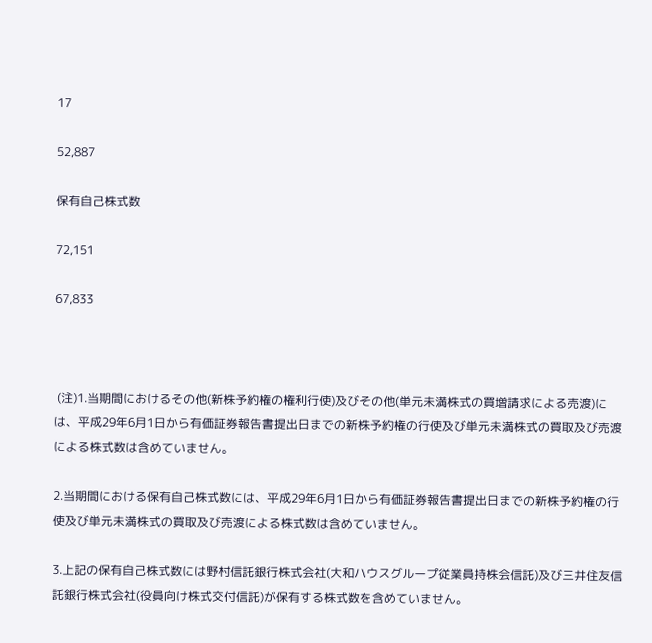17

52,887

保有自己株式数

72,151

67,833



 (注)1.当期間におけるその他(新株予約権の権利行使)及びその他(単元未満株式の買増請求による売渡)には、平成29年6月1日から有価証券報告書提出日までの新株予約権の行使及び単元未満株式の買取及び売渡による株式数は含めていません。

2.当期間における保有自己株式数には、平成29年6月1日から有価証券報告書提出日までの新株予約権の行使及び単元未満株式の買取及び売渡による株式数は含めていません。

3.上記の保有自己株式数には野村信託銀行株式会社(大和ハウスグループ従業員持株会信託)及び三井住友信託銀行株式会社(役員向け株式交付信託)が保有する株式数を含めていません。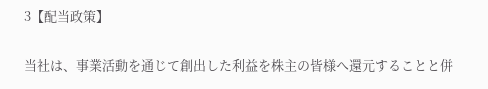3【配当政策】

当社は、事業活動を通じて創出した利益を株主の皆様へ還元することと併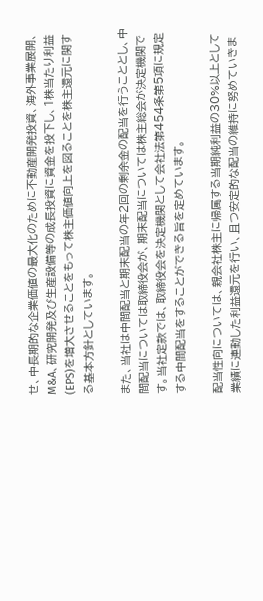せ、中長期的な企業価値の最大化のために不動産開発投資、海外事業展開、M&A、研究開発及び生産設備等の成長投資に資金を投下し、1株当たり利益(EPS)を増大させることをもって株主価値向上を図ることを株主還元に関する基本方針としています。

また、当社は中間配当と期末配当の年2回の剰余金の配当を行うこととし、中間配当については取締役会が、期末配当については株主総会が決定機関です。当社定款では、取締役会を決定機関として会社法第454条第5項に規定する中間配当をすることができる旨を定めています。

配当性向については、親会社株主に帰属する当期純利益の30%以上として業績に連動した利益還元を行い、且つ安定的な配当の維持に努めていきま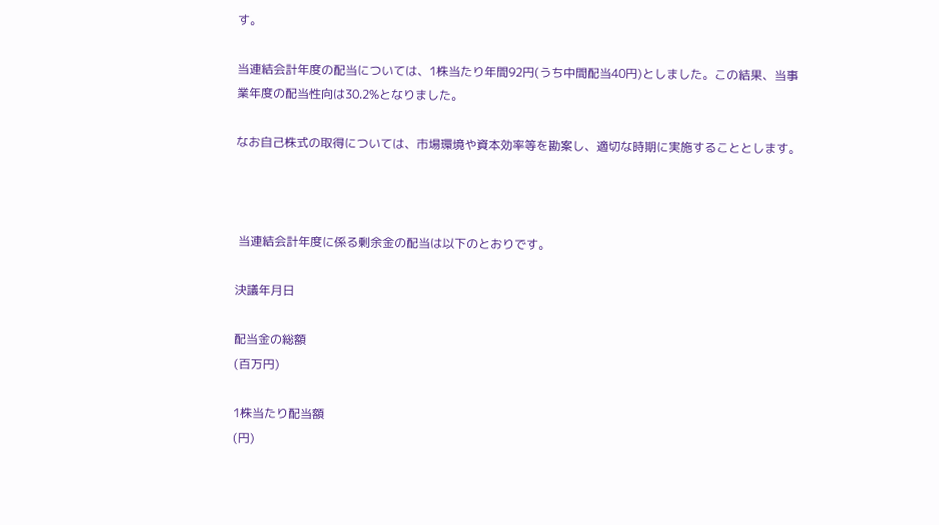す。

当連結会計年度の配当については、1株当たり年間92円(うち中間配当40円)としました。この結果、当事業年度の配当性向は30.2%となりました。

なお自己株式の取得については、市場環境や資本効率等を勘案し、適切な時期に実施することとします。



 当連結会計年度に係る剰余金の配当は以下のとおりです。

決議年月日

配当金の総額
(百万円)

1株当たり配当額
(円)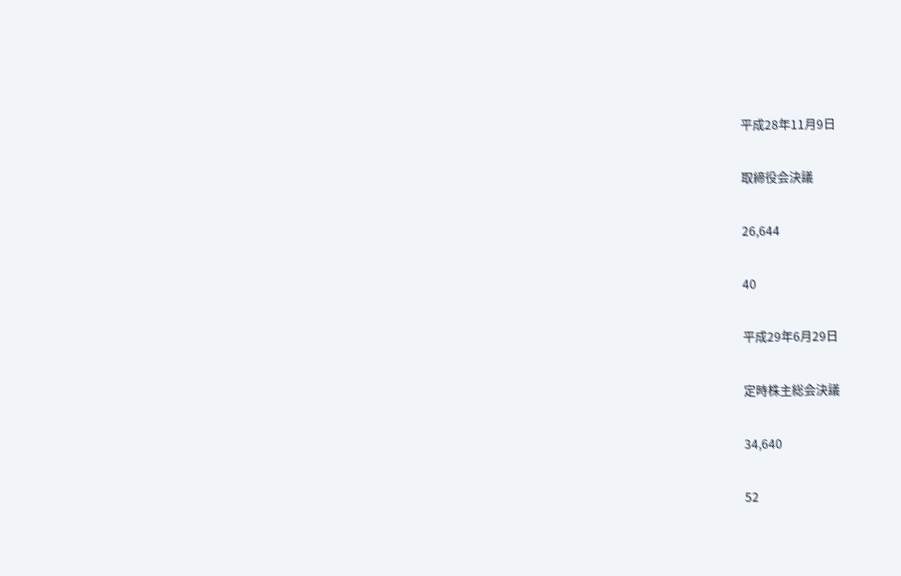平成28年11月9日

取締役会決議

26,644

40

平成29年6月29日

定時株主総会決議

34,640

52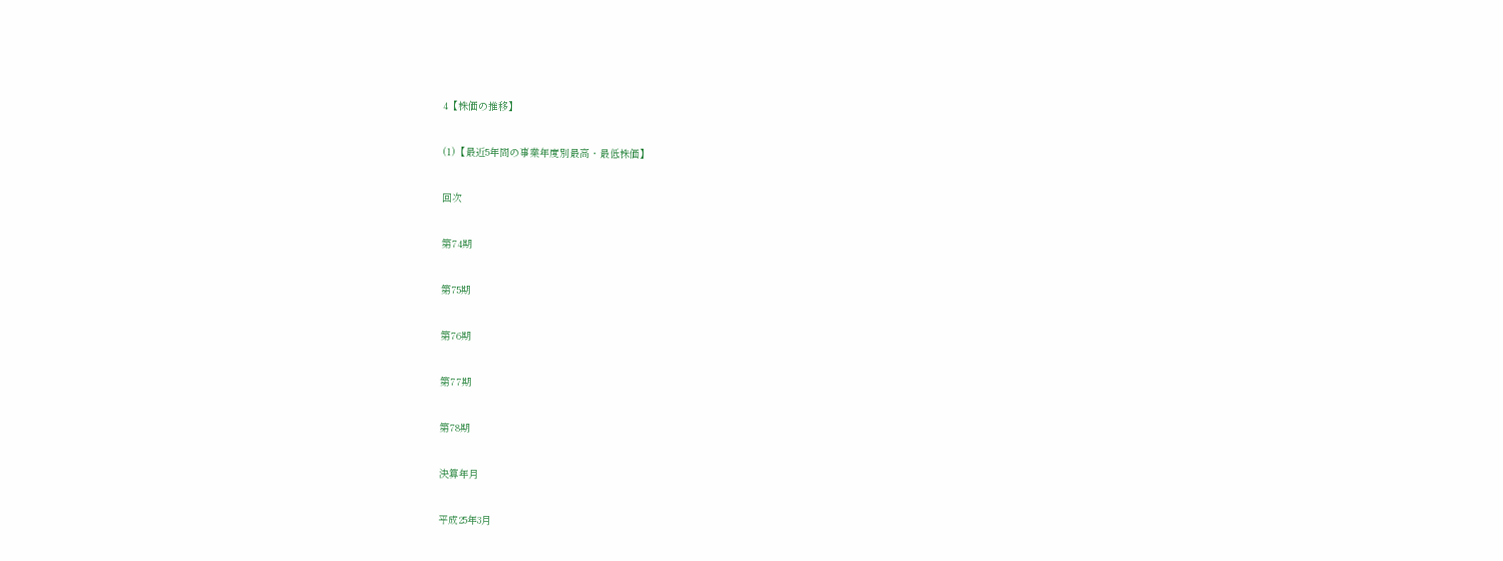4【株価の推移】

(1)【最近5年間の事業年度別最高・最低株価】

回次

第74期

第75期

第76期

第77期

第78期

決算年月

平成25年3月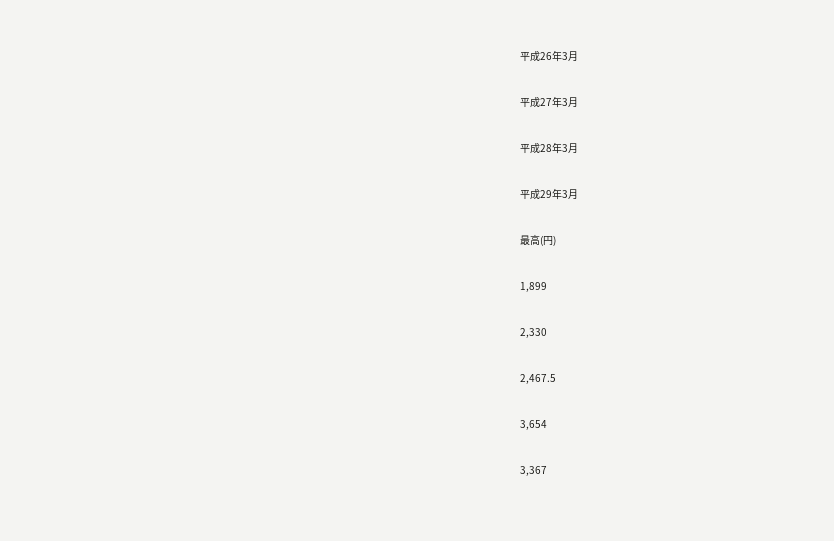平成26年3月

平成27年3月

平成28年3月

平成29年3月

最高(円)

1,899

2,330

2,467.5

3,654

3,367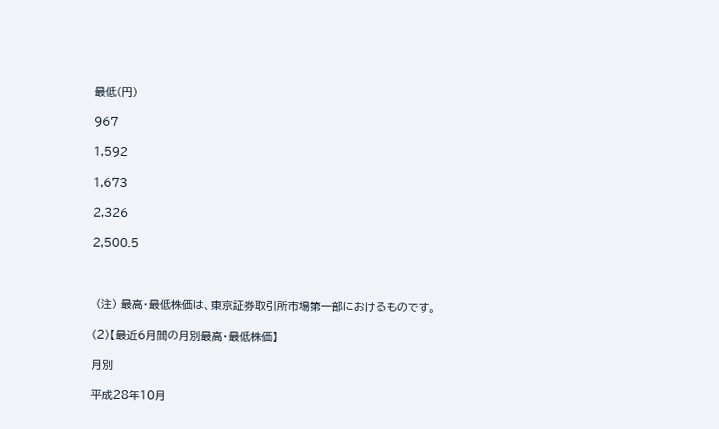最低(円)

967

1,592

1,673

2,326

2,500.5



 (注) 最高・最低株価は、東京証券取引所市場第一部におけるものです。

(2)【最近6月間の月別最高・最低株価】

月別

平成28年10月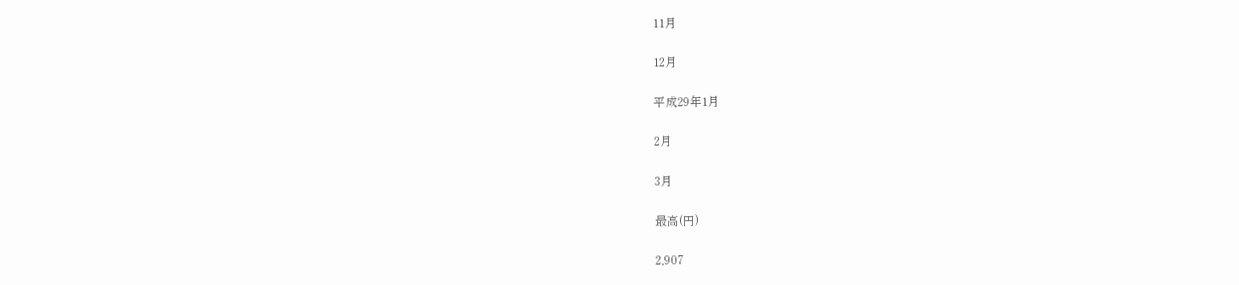11月

12月

平成29年1月

2月

3月

最高(円)

2,907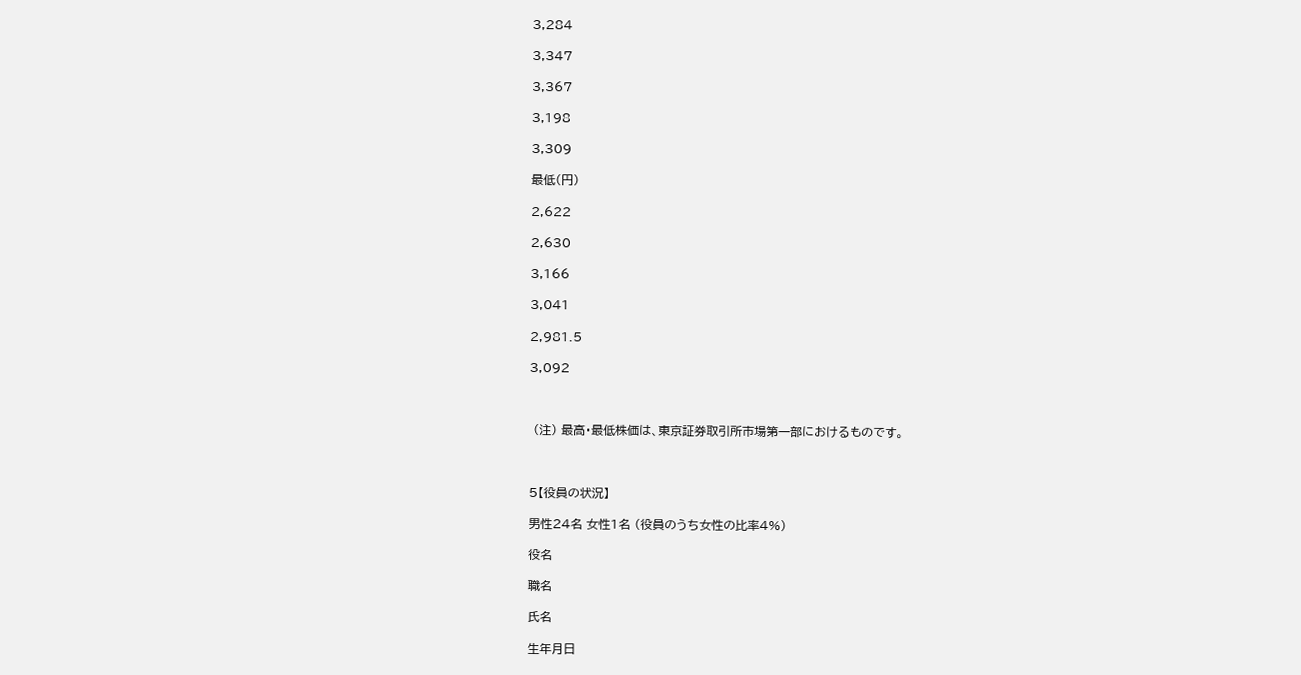3,284

3,347

3,367

3,198

3,309

最低(円)

2,622

2,630

3,166

3,041

2,981.5

3,092



 (注) 最高・最低株価は、東京証券取引所市場第一部におけるものです。



5【役員の状況】

男性24名 女性1名 (役員のうち女性の比率4%)

役名

職名

氏名

生年月日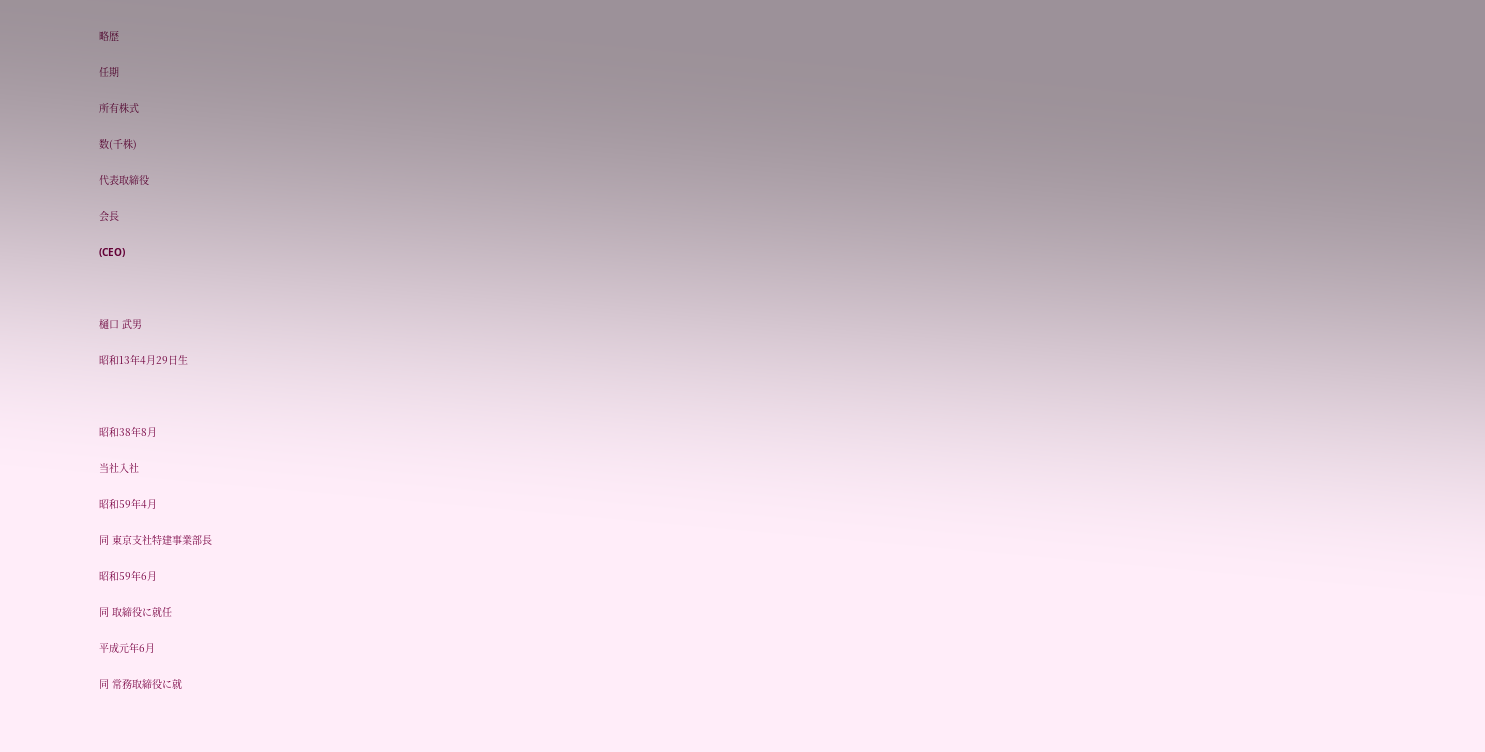略歴

任期

所有株式

数(千株)

代表取締役

会長

(CEO)



樋口 武男

昭和13年4月29日生



昭和38年8月

当社入社

昭和59年4月

同 東京支社特建事業部長

昭和59年6月

同 取締役に就任

平成元年6月

同 常務取締役に就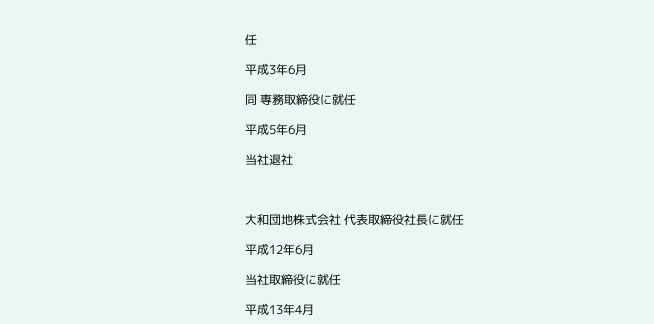任

平成3年6月

同 専務取締役に就任

平成5年6月

当社退社



大和団地株式会社 代表取締役社長に就任

平成12年6月

当社取締役に就任

平成13年4月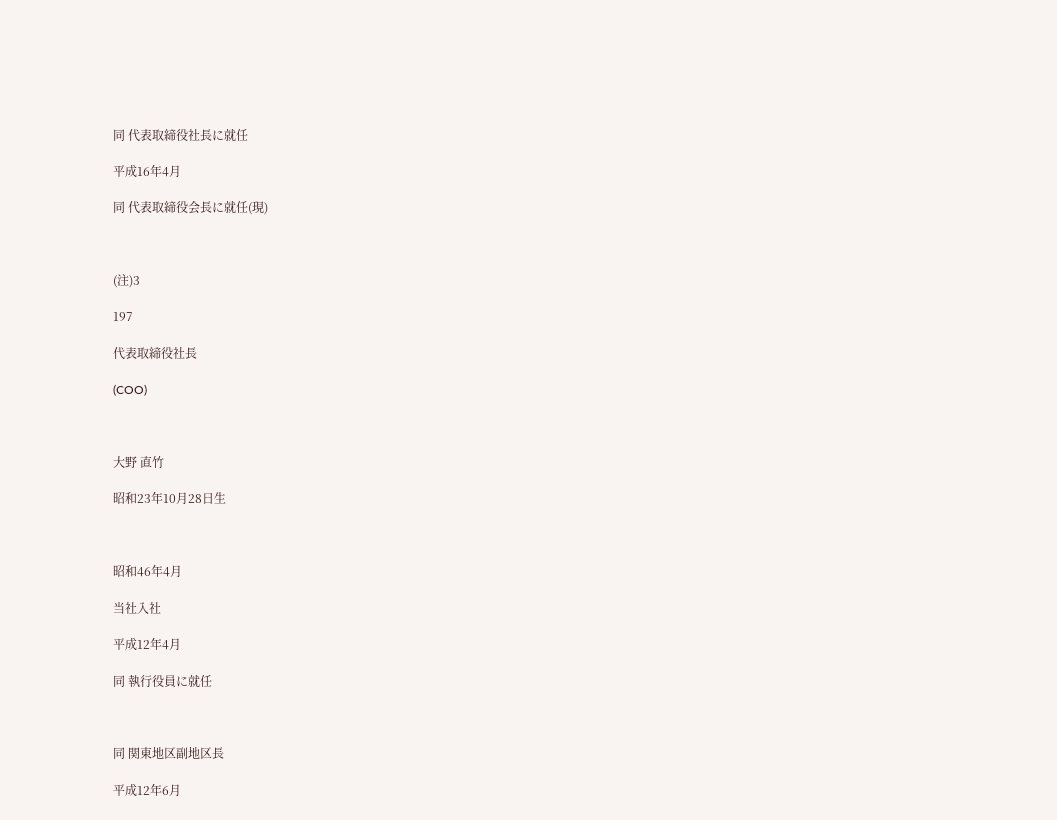同 代表取締役社長に就任

平成16年4月

同 代表取締役会長に就任(現)



(注)3

197

代表取締役社長

(COO)



大野 直竹

昭和23年10月28日生



昭和46年4月

当社入社

平成12年4月

同 執行役員に就任



同 関東地区副地区長

平成12年6月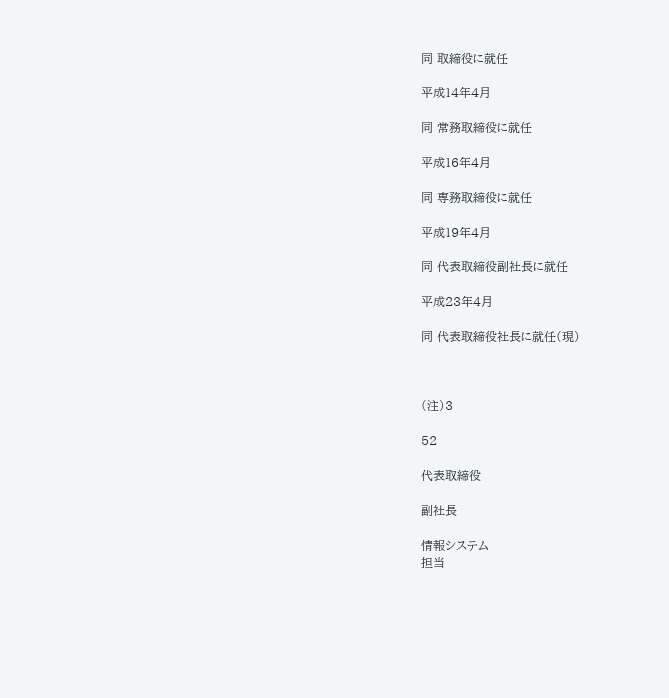同 取締役に就任

平成14年4月

同 常務取締役に就任

平成16年4月

同 専務取締役に就任

平成19年4月

同 代表取締役副社長に就任

平成23年4月

同 代表取締役社長に就任(現)



(注)3

52

代表取締役

副社長

情報システム
担当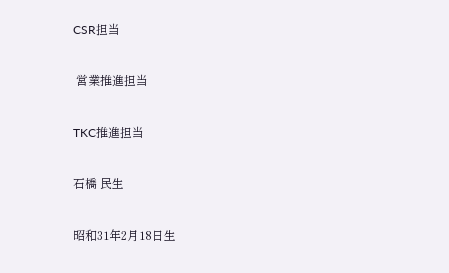CSR担当

 営業推進担当

TKC推進担当

石橋 民生

昭和31年2月18日生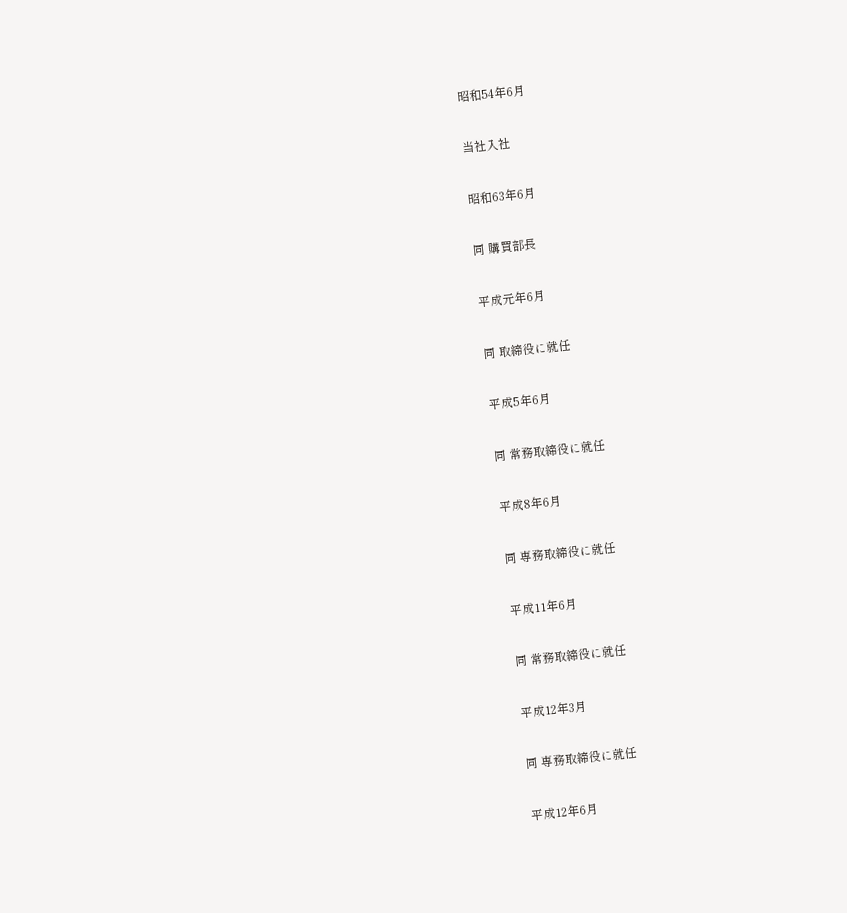昭和54年6月

当社入社

昭和63年6月

同 購買部長

平成元年6月

同 取締役に就任

平成5年6月

同 常務取締役に就任

平成8年6月

同 専務取締役に就任

平成11年6月

同 常務取締役に就任

平成12年3月

同 専務取締役に就任

平成12年6月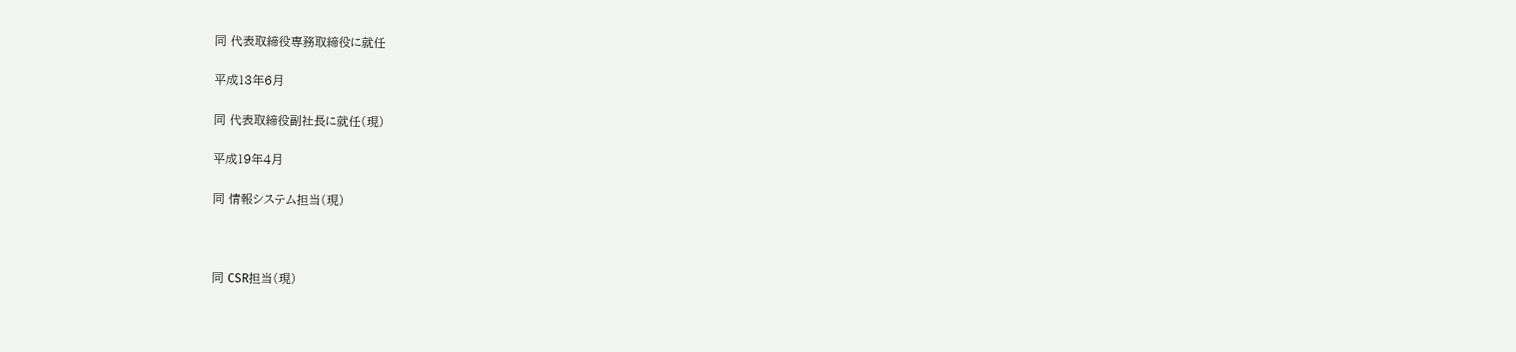同 代表取締役専務取締役に就任

平成13年6月

同 代表取締役副社長に就任(現)

平成19年4月

同 情報システム担当(現)



同 CSR担当(現)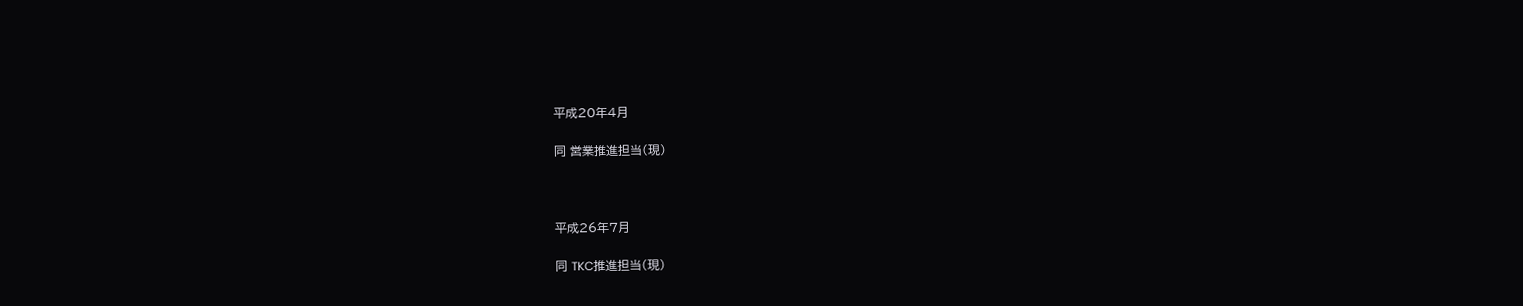平成20年4月

同 営業推進担当(現)



平成26年7月

同 TKC推進担当(現)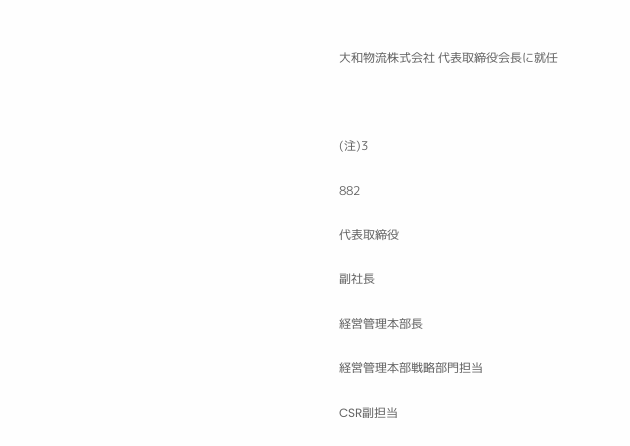大和物流株式会社 代表取締役会長に就任



(注)3

882

代表取締役

副社長

経営管理本部長

経営管理本部戦略部門担当

CSR副担当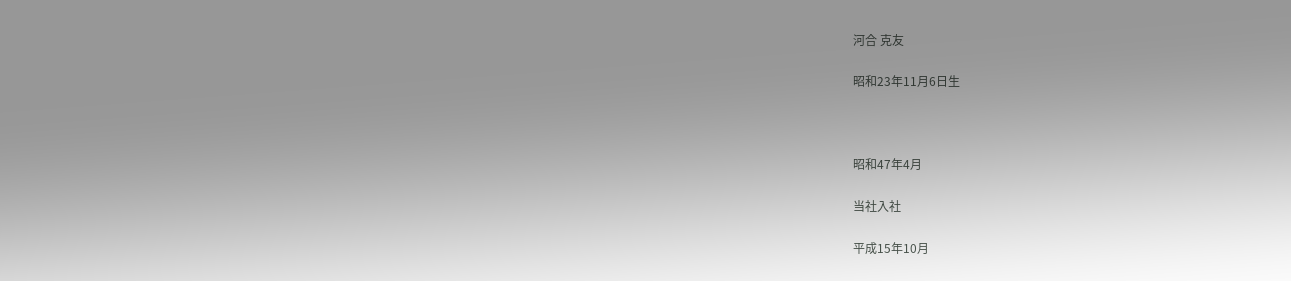河合 克友

昭和23年11月6日生



昭和47年4月

当社入社

平成15年10月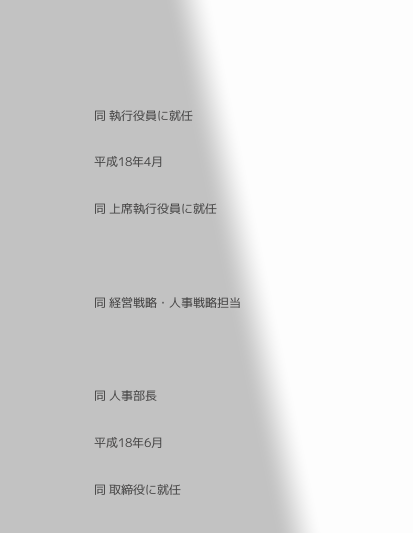同 執行役員に就任

平成18年4月

同 上席執行役員に就任



同 経営戦略・人事戦略担当



同 人事部長

平成18年6月

同 取締役に就任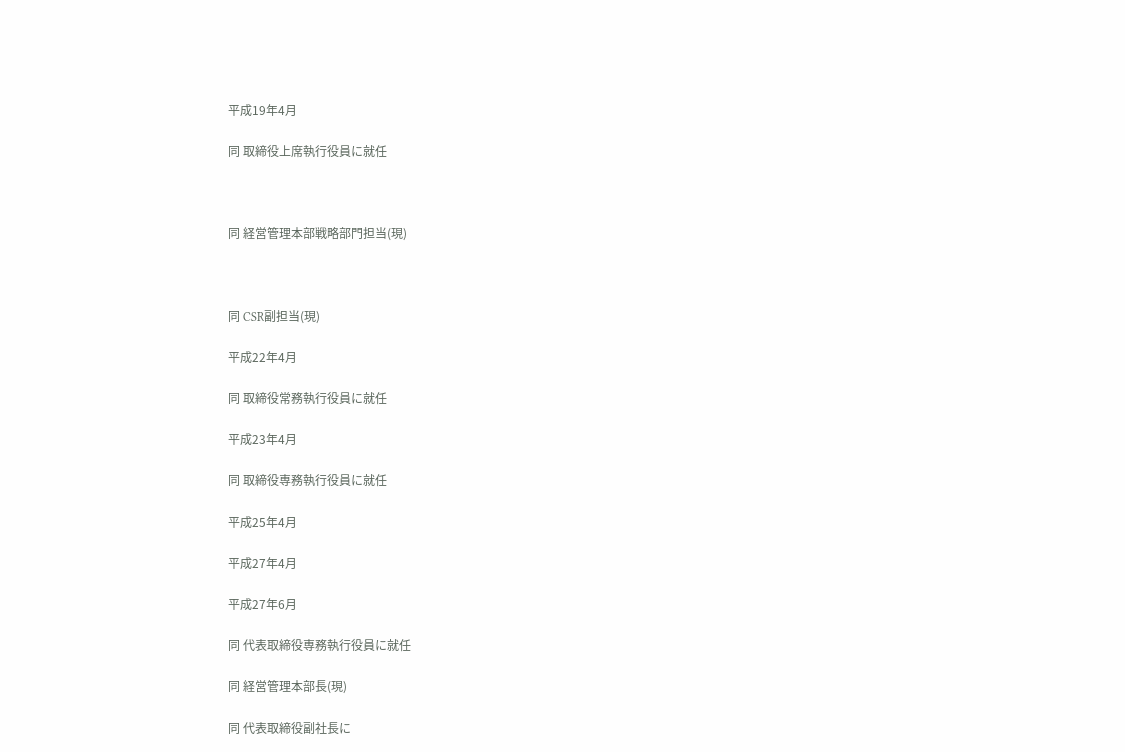平成19年4月

同 取締役上席執行役員に就任



同 経営管理本部戦略部門担当(現)



同 CSR副担当(現)

平成22年4月

同 取締役常務執行役員に就任

平成23年4月

同 取締役専務執行役員に就任

平成25年4月

平成27年4月

平成27年6月

同 代表取締役専務執行役員に就任

同 経営管理本部長(現)

同 代表取締役副社長に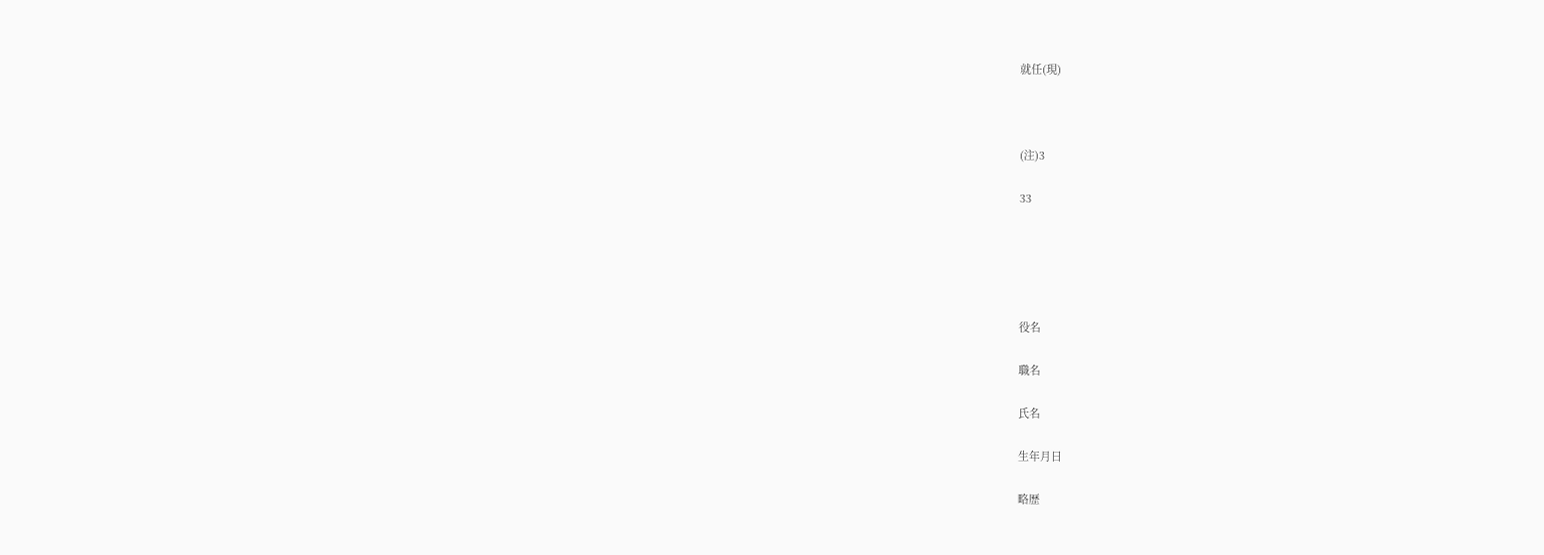就任(現)



(注)3

33





役名

職名

氏名

生年月日

略歴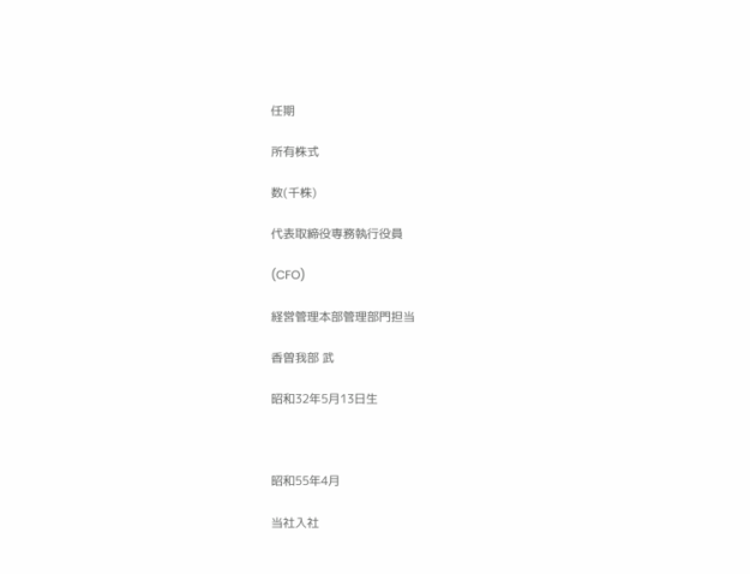任期

所有株式

数(千株)

代表取締役専務執行役員

(CFO)

経営管理本部管理部門担当

香曽我部 武

昭和32年5月13日生



昭和55年4月

当社入社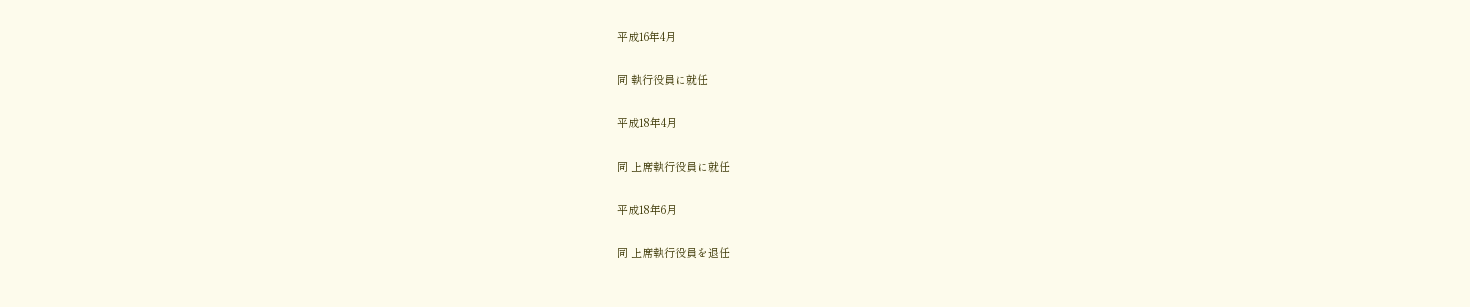平成16年4月

同 執行役員に就任

平成18年4月

同 上席執行役員に就任

平成18年6月

同 上席執行役員を退任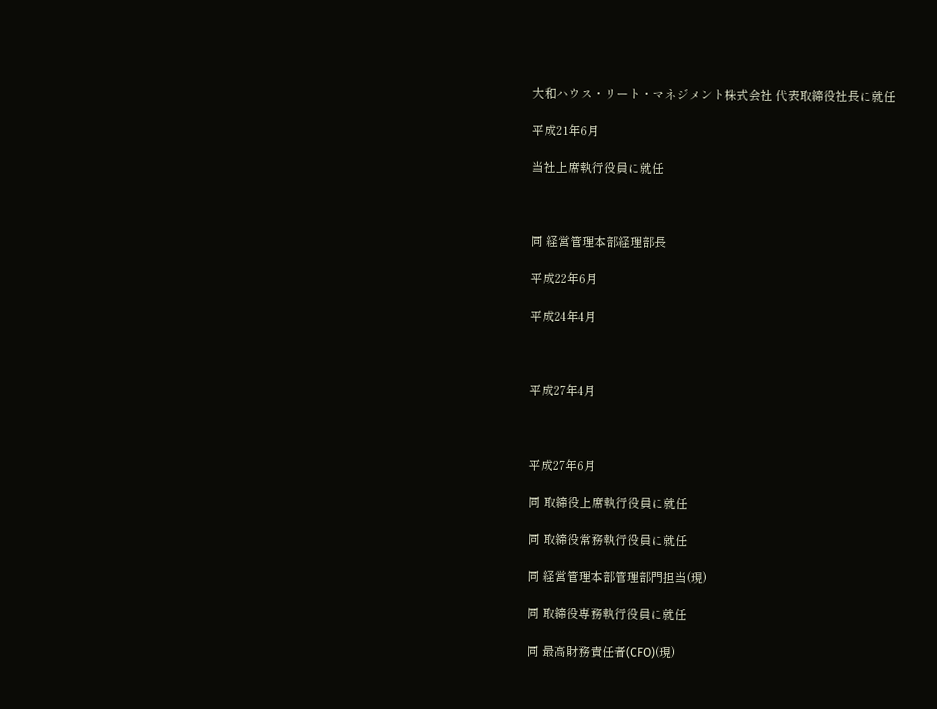大和ハウス・リート・マネジメント株式会社 代表取締役社長に就任

平成21年6月

当社上席執行役員に就任



同 経営管理本部経理部長

平成22年6月

平成24年4月



平成27年4月



平成27年6月

同 取締役上席執行役員に就任

同 取締役常務執行役員に就任

同 経営管理本部管理部門担当(現)

同 取締役専務執行役員に就任

同 最高財務責任者(CFO)(現)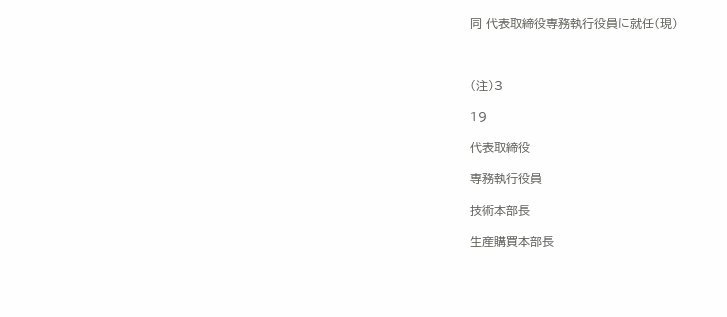同 代表取締役専務執行役員に就任(現)



(注)3

19

代表取締役

専務執行役員

技術本部長

生産購買本部長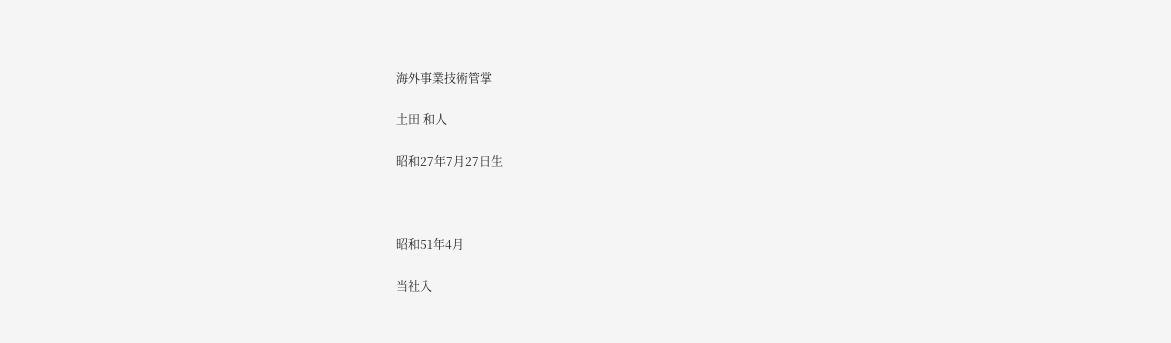海外事業技術管掌

土田 和人

昭和27年7月27日生



昭和51年4月

当社入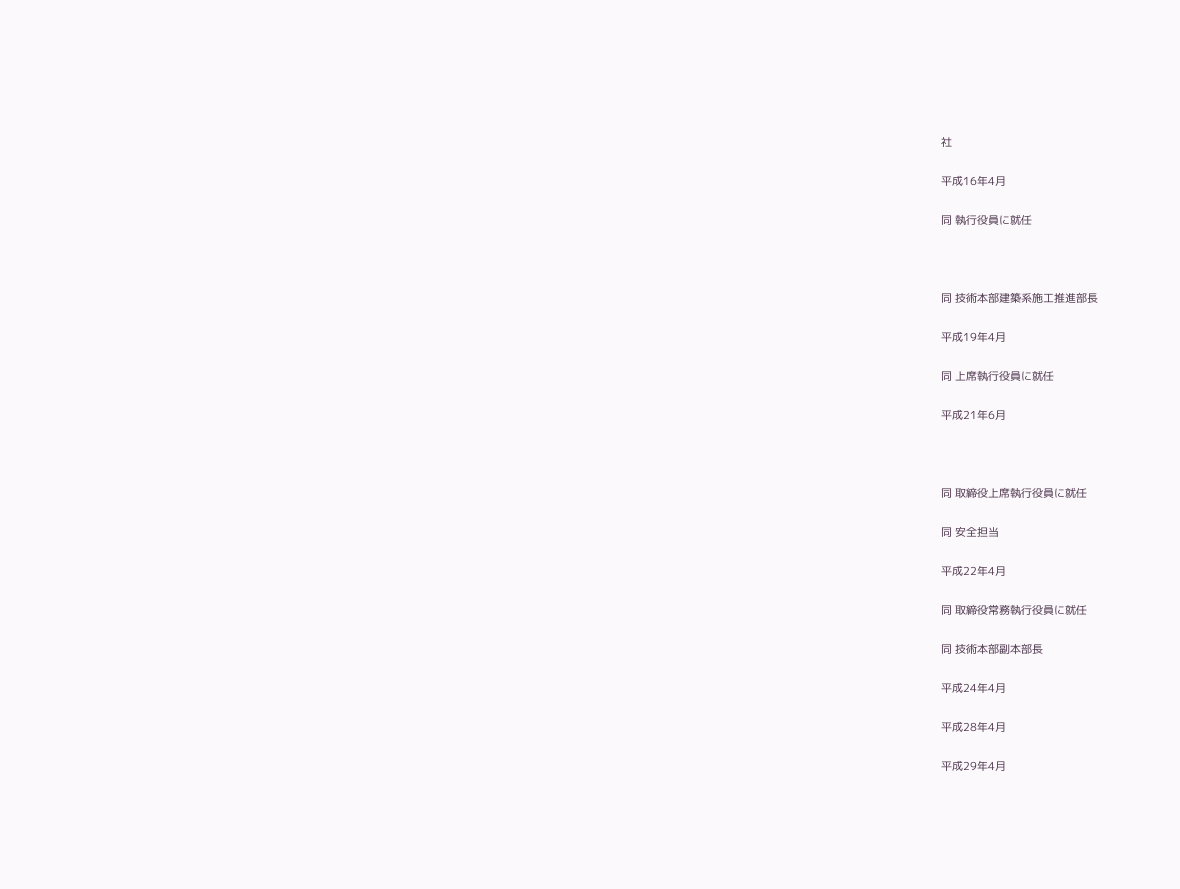社

平成16年4月

同 執行役員に就任



同 技術本部建築系施工推進部長

平成19年4月

同 上席執行役員に就任

平成21年6月



同 取締役上席執行役員に就任

同 安全担当

平成22年4月

同 取締役常務執行役員に就任

同 技術本部副本部長

平成24年4月

平成28年4月

平成29年4月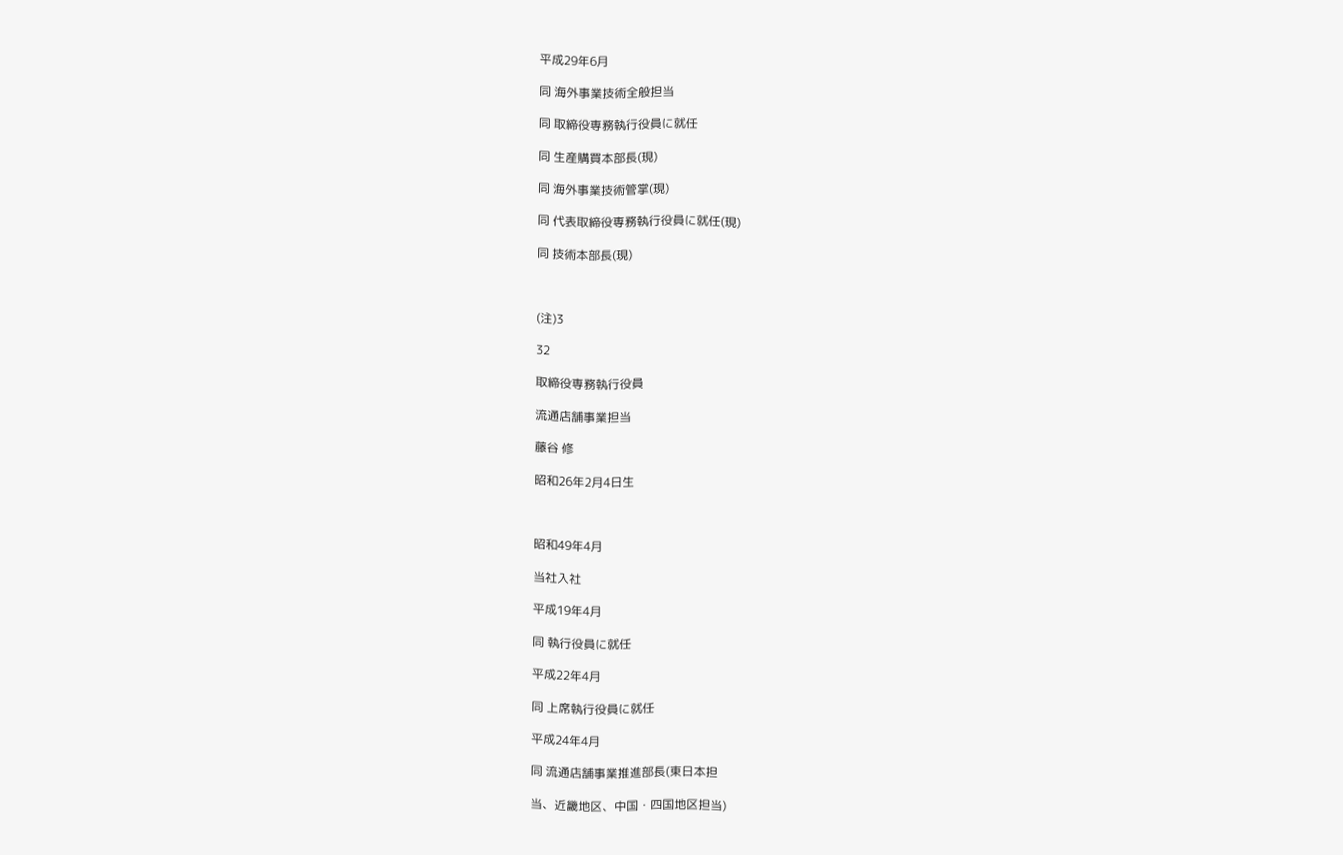平成29年6月

同 海外事業技術全般担当

同 取締役専務執行役員に就任

同 生産購買本部長(現)

同 海外事業技術管掌(現)

同 代表取締役専務執行役員に就任(現)

同 技術本部長(現)



(注)3

32

取締役専務執行役員

流通店舗事業担当

藤谷 修

昭和26年2月4日生



昭和49年4月

当社入社

平成19年4月

同 執行役員に就任

平成22年4月

同 上席執行役員に就任

平成24年4月

同 流通店舗事業推進部長(東日本担

当、近畿地区、中国・四国地区担当)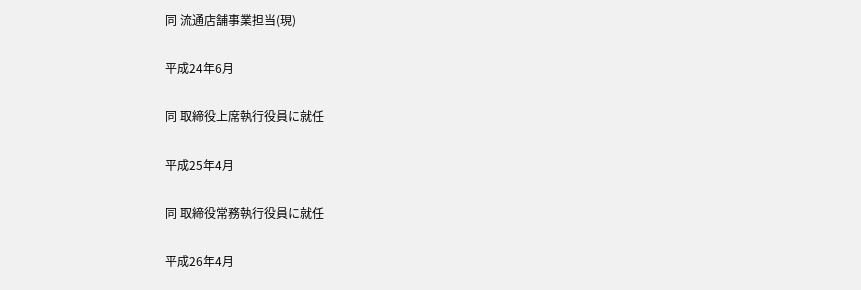同 流通店舗事業担当(現)

平成24年6月

同 取締役上席執行役員に就任

平成25年4月

同 取締役常務執行役員に就任

平成26年4月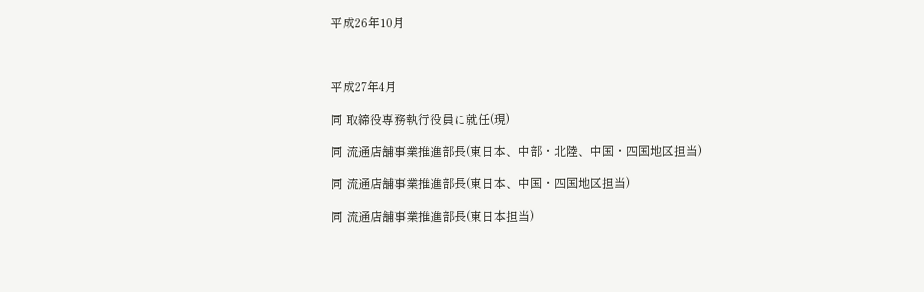平成26年10月



平成27年4月

同 取締役専務執行役員に就任(現)

同 流通店舗事業推進部長(東日本、中部・北陸、中国・四国地区担当)

同 流通店舗事業推進部長(東日本、中国・四国地区担当)

同 流通店舗事業推進部長(東日本担当)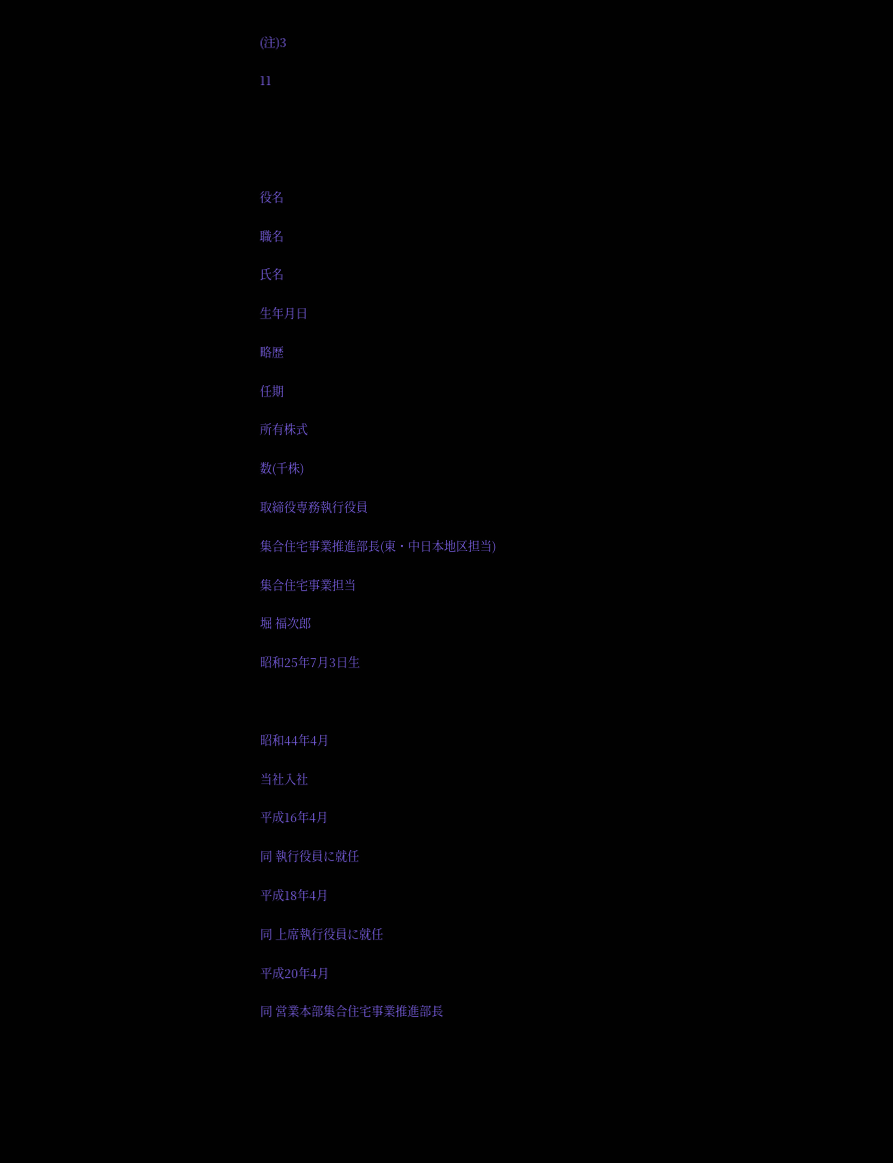(注)3

11





役名

職名

氏名

生年月日

略歴

任期

所有株式

数(千株)

取締役専務執行役員

集合住宅事業推進部長(東・中日本地区担当)

集合住宅事業担当

堀 福次郎

昭和25年7月3日生



昭和44年4月

当社入社

平成16年4月

同 執行役員に就任

平成18年4月

同 上席執行役員に就任

平成20年4月

同 営業本部集合住宅事業推進部長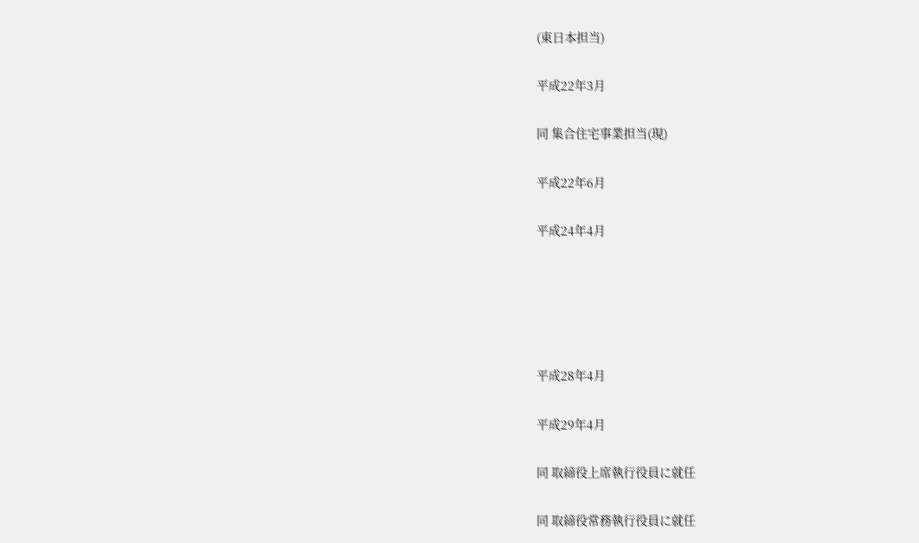(東日本担当)

平成22年3月

同 集合住宅事業担当(現)

平成22年6月

平成24年4月





平成28年4月

平成29年4月

同 取締役上席執行役員に就任

同 取締役常務執行役員に就任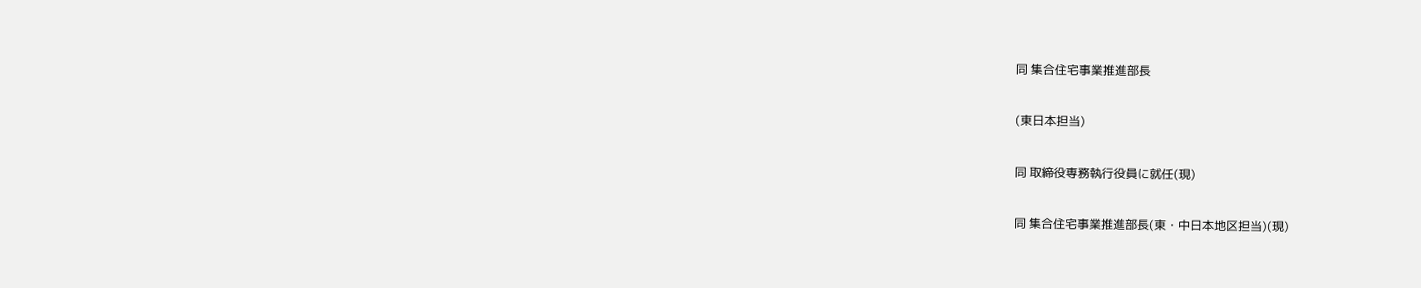同 集合住宅事業推進部長

(東日本担当)

同 取締役専務執行役員に就任(現)

同 集合住宅事業推進部長(東・中日本地区担当)(現)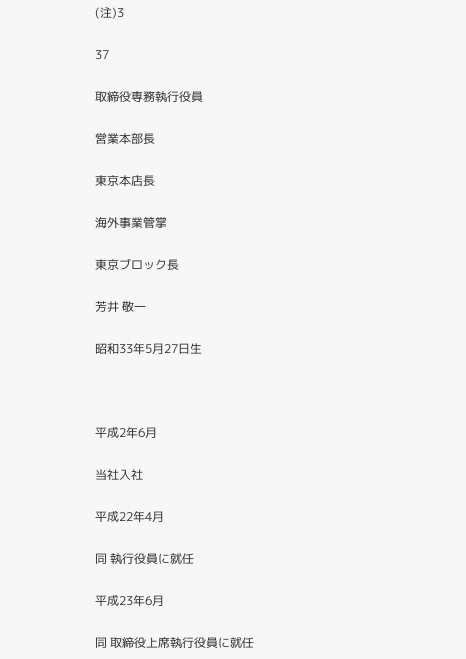(注)3

37

取締役専務執行役員

営業本部長

東京本店長

海外事業管掌

東京ブロック長

芳井 敬一

昭和33年5月27日生



平成2年6月

当社入社

平成22年4月

同 執行役員に就任

平成23年6月

同 取締役上席執行役員に就任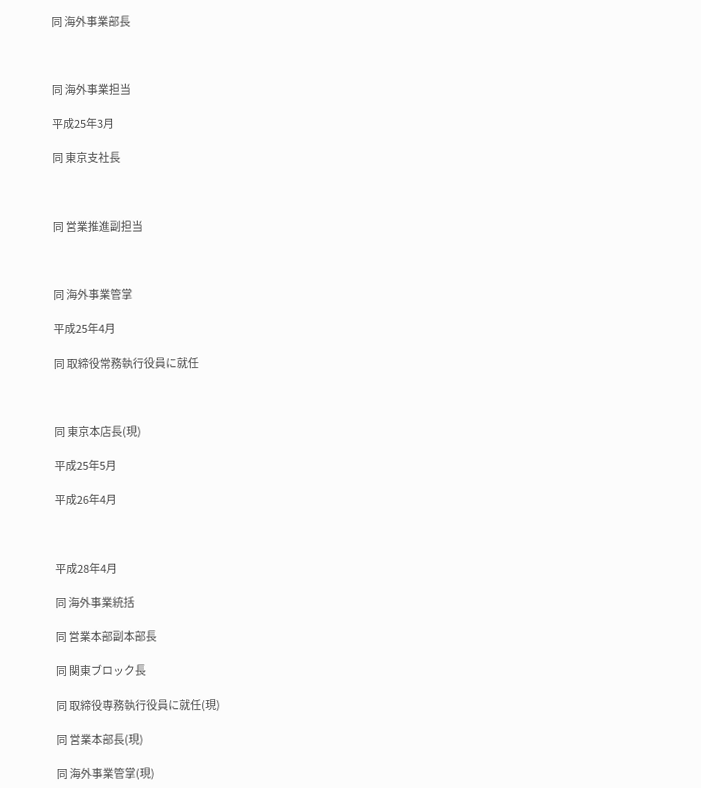同 海外事業部長



同 海外事業担当

平成25年3月

同 東京支社長



同 営業推進副担当



同 海外事業管掌

平成25年4月

同 取締役常務執行役員に就任



同 東京本店長(現)

平成25年5月

平成26年4月



平成28年4月

同 海外事業統括

同 営業本部副本部長

同 関東ブロック長

同 取締役専務執行役員に就任(現)

同 営業本部長(現)

同 海外事業管掌(現)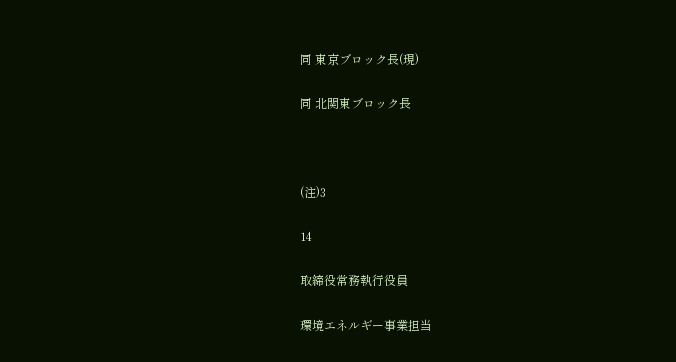同 東京ブロック長(現)

同 北関東ブロック長



(注)3

14

取締役常務執行役員

環境エネルギー事業担当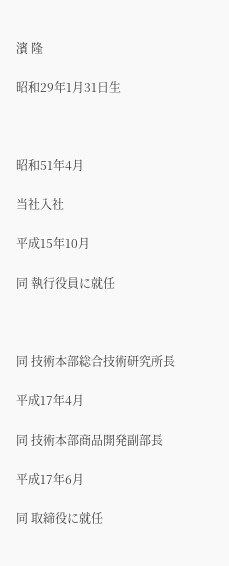濱 隆

昭和29年1月31日生



昭和51年4月

当社入社

平成15年10月

同 執行役員に就任



同 技術本部総合技術研究所長

平成17年4月

同 技術本部商品開発副部長

平成17年6月

同 取締役に就任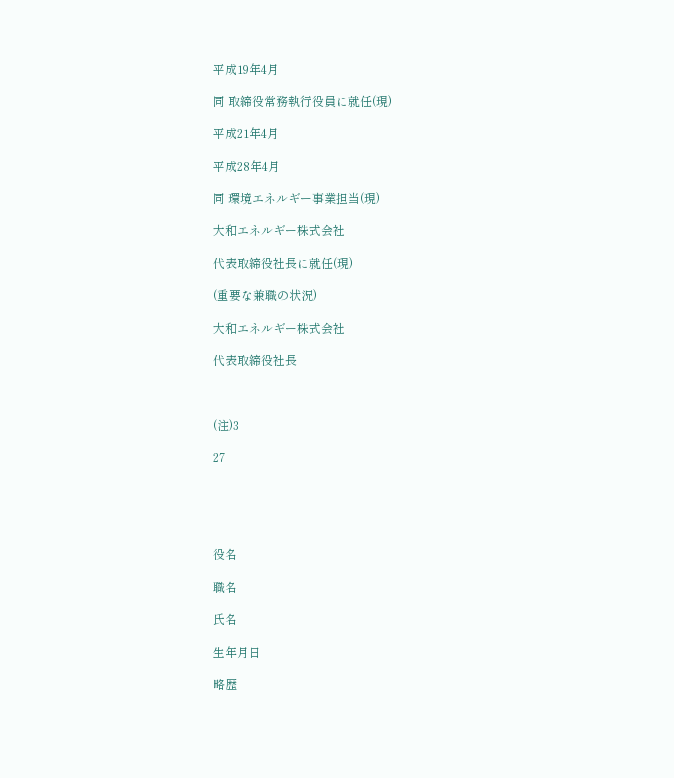平成19年4月

同 取締役常務執行役員に就任(現)

平成21年4月

平成28年4月

同 環境エネルギー事業担当(現)

大和エネルギー株式会社

代表取締役社長に就任(現)

(重要な兼職の状況)

大和エネルギー株式会社

代表取締役社長



(注)3

27





役名

職名

氏名

生年月日

略歴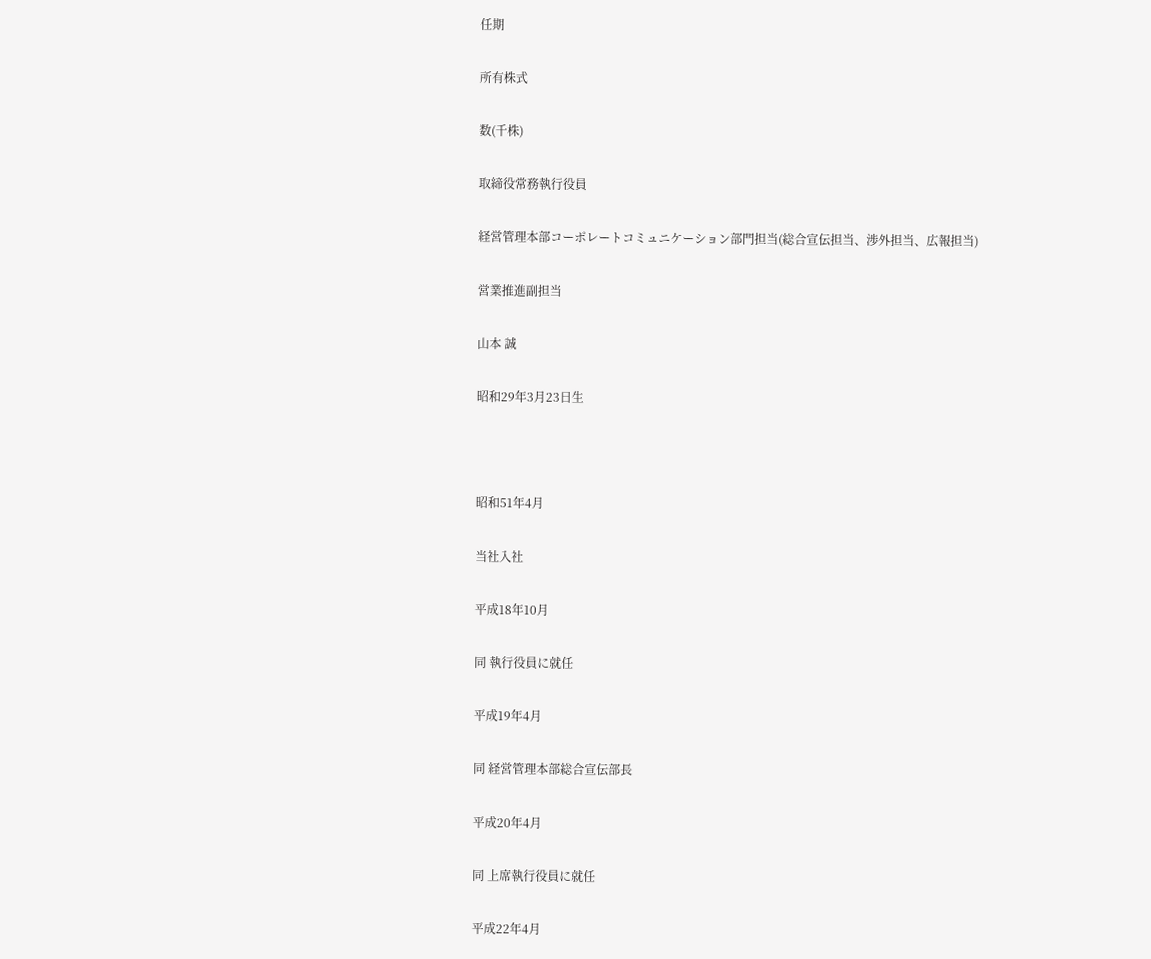任期

所有株式

数(千株)

取締役常務執行役員

経営管理本部コーポレートコミュニケーション部門担当(総合宣伝担当、渉外担当、広報担当)

営業推進副担当

山本 誠

昭和29年3月23日生



昭和51年4月

当社入社

平成18年10月

同 執行役員に就任

平成19年4月

同 経営管理本部総合宣伝部長

平成20年4月

同 上席執行役員に就任

平成22年4月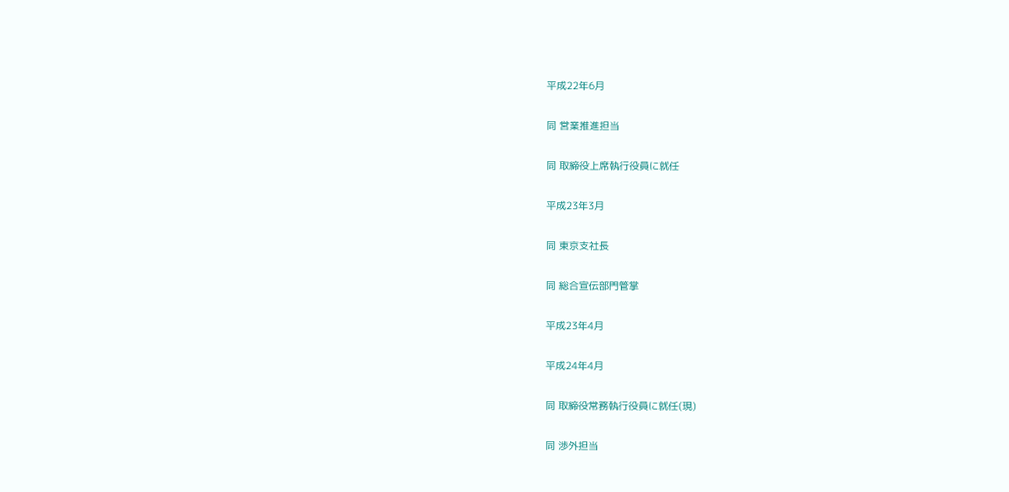平成22年6月

同 営業推進担当

同 取締役上席執行役員に就任

平成23年3月

同 東京支社長

同 総合宣伝部門管掌

平成23年4月

平成24年4月

同 取締役常務執行役員に就任(現)

同 渉外担当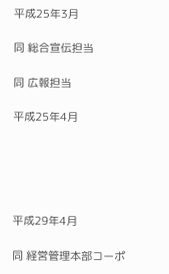平成25年3月

同 総合宣伝担当

同 広報担当

平成25年4月





平成29年4月

同 経営管理本部コーポ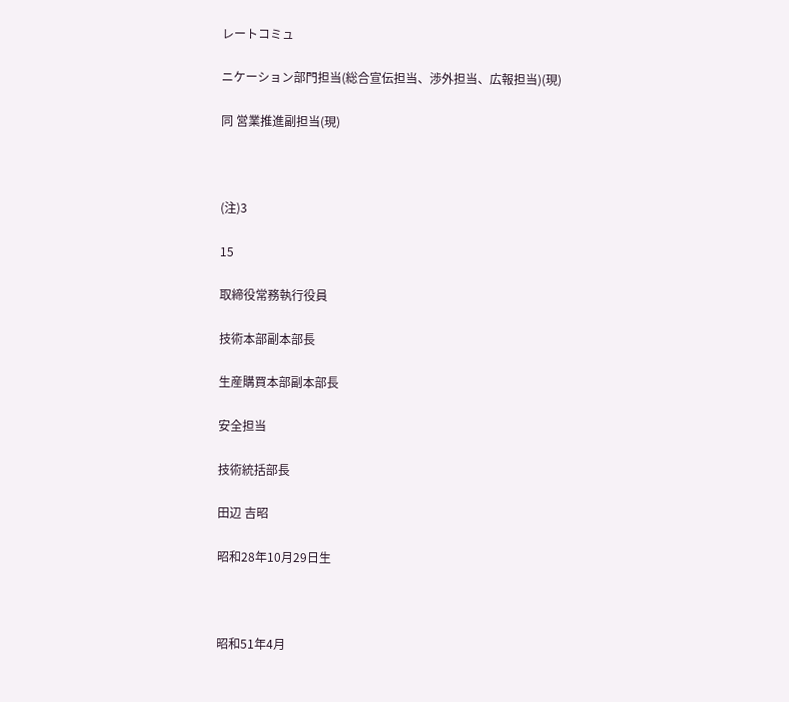レートコミュ

ニケーション部門担当(総合宣伝担当、渉外担当、広報担当)(現)

同 営業推進副担当(現)



(注)3

15

取締役常務執行役員

技術本部副本部長

生産購買本部副本部長

安全担当

技術統括部長

田辺 吉昭

昭和28年10月29日生



昭和51年4月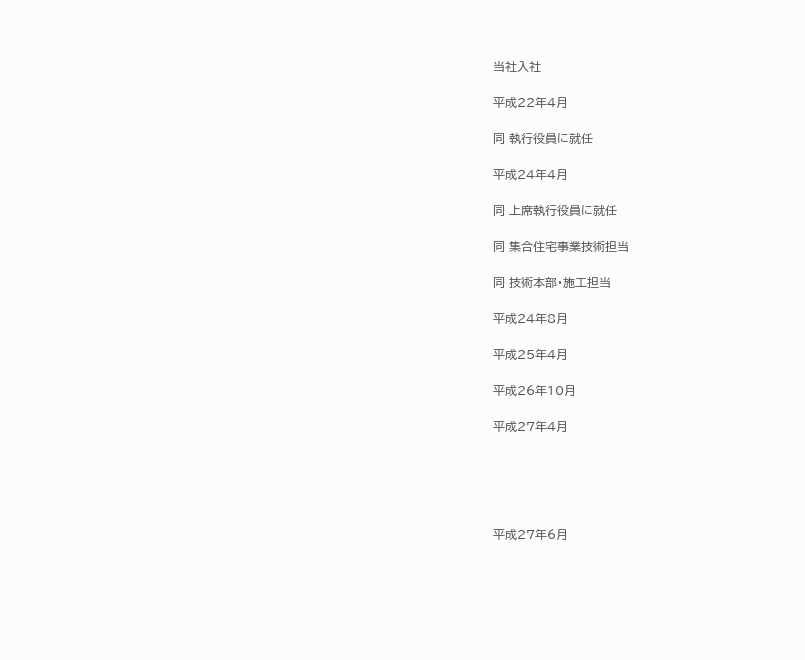当社入社

平成22年4月

同 執行役員に就任

平成24年4月

同 上席執行役員に就任

同 集合住宅事業技術担当

同 技術本部・施工担当

平成24年8月

平成25年4月

平成26年10月

平成27年4月





平成27年6月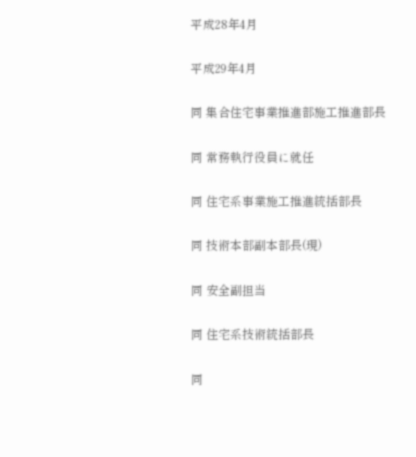平成28年4月

平成29年4月

同 集合住宅事業推進部施工推進部長

同 常務執行役員に就任

同 住宅系事業施工推進統括部長

同 技術本部副本部長(現)

同 安全副担当

同 住宅系技術統括部長

同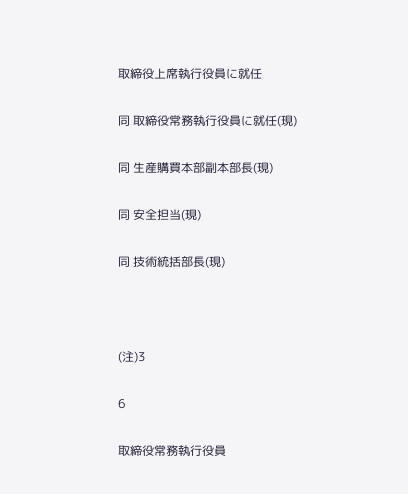取締役上席執行役員に就任

同 取締役常務執行役員に就任(現)

同 生産購買本部副本部長(現)

同 安全担当(現)

同 技術統括部長(現)



(注)3

6

取締役常務執行役員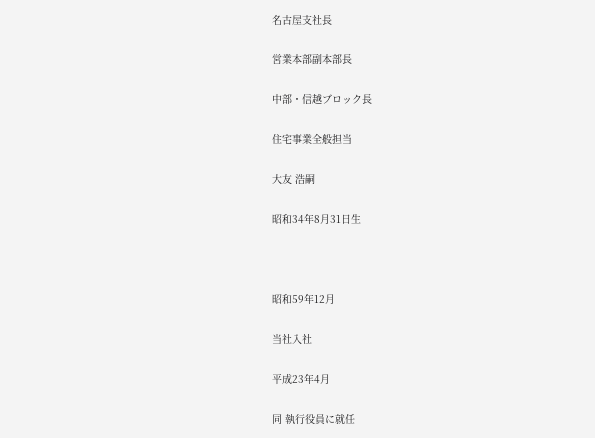名古屋支社長

営業本部副本部長

中部・信越ブロック長

住宅事業全般担当

大友 浩嗣

昭和34年8月31日生



昭和59年12月

当社入社

平成23年4月

同 執行役員に就任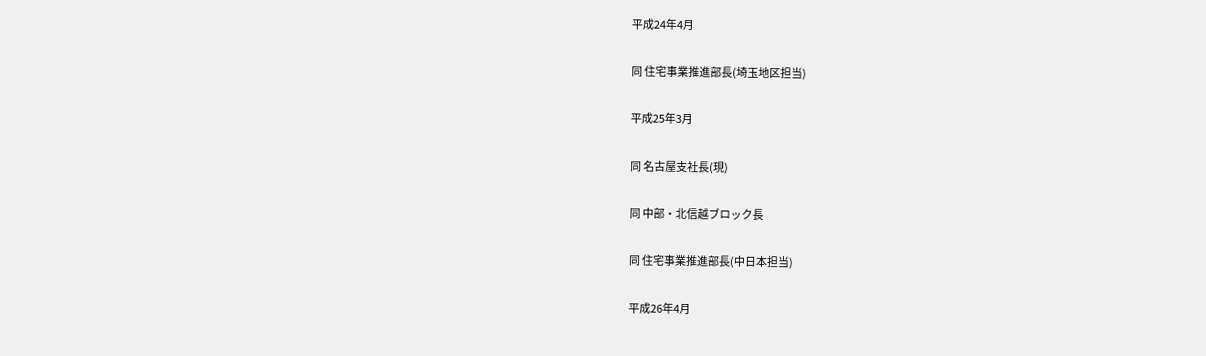平成24年4月

同 住宅事業推進部長(埼玉地区担当)

平成25年3月

同 名古屋支社長(現)

同 中部・北信越ブロック長

同 住宅事業推進部長(中日本担当)

平成26年4月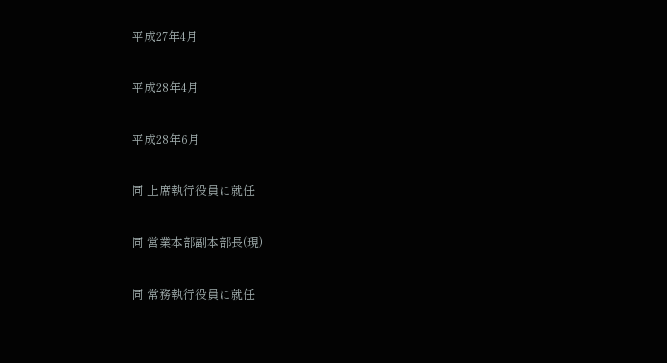平成27年4月

平成28年4月

平成28年6月

同 上席執行役員に就任

同 営業本部副本部長(現)

同 常務執行役員に就任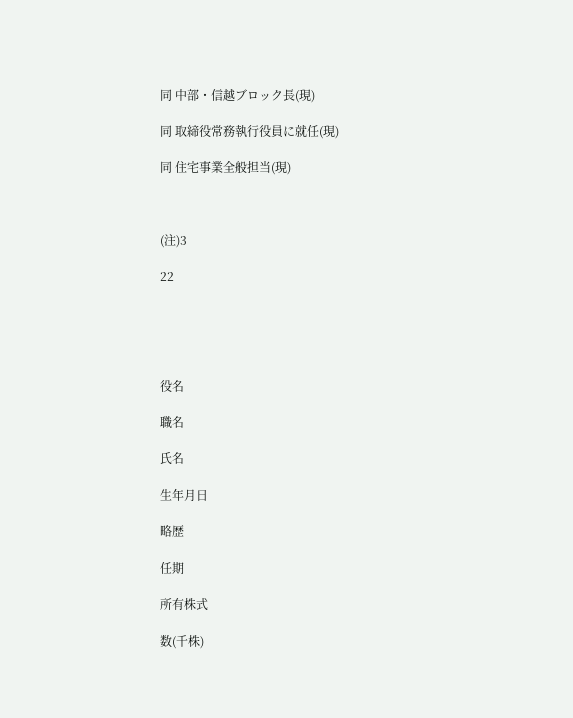同 中部・信越ブロック長(現)

同 取締役常務執行役員に就任(現)

同 住宅事業全般担当(現)



(注)3

22





役名

職名

氏名

生年月日

略歴

任期

所有株式

数(千株)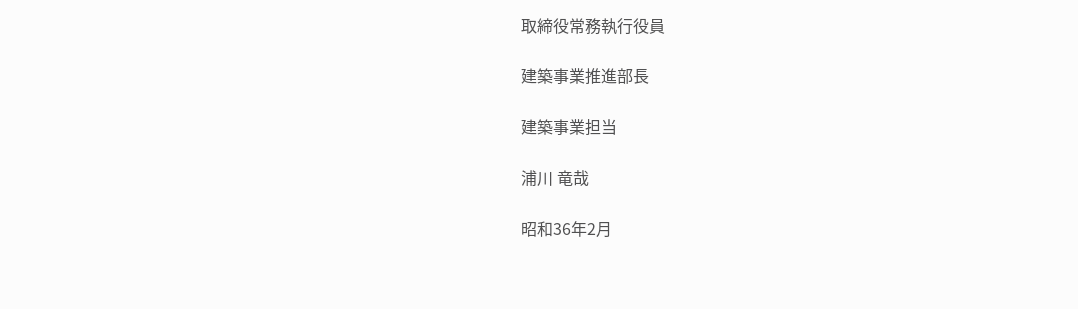取締役常務執行役員

建築事業推進部長

建築事業担当

浦川 竜哉

昭和36年2月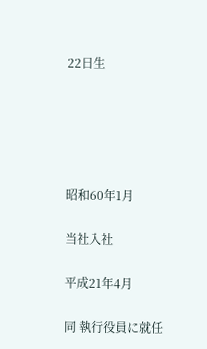22日生





昭和60年1月

当社入社

平成21年4月

同 執行役員に就任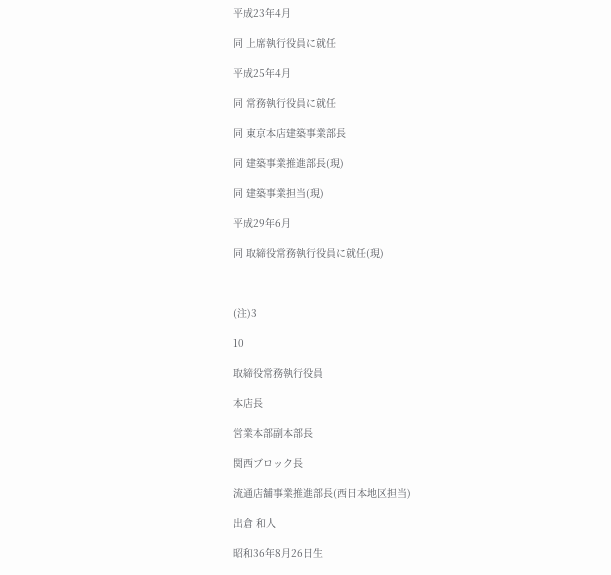平成23年4月

同 上席執行役員に就任

平成25年4月

同 常務執行役員に就任

同 東京本店建築事業部長

同 建築事業推進部長(現)

同 建築事業担当(現)

平成29年6月

同 取締役常務執行役員に就任(現)



(注)3

10

取締役常務執行役員

本店長

営業本部副本部長

関西ブロック長

流通店舗事業推進部長(西日本地区担当)

出倉 和人

昭和36年8月26日生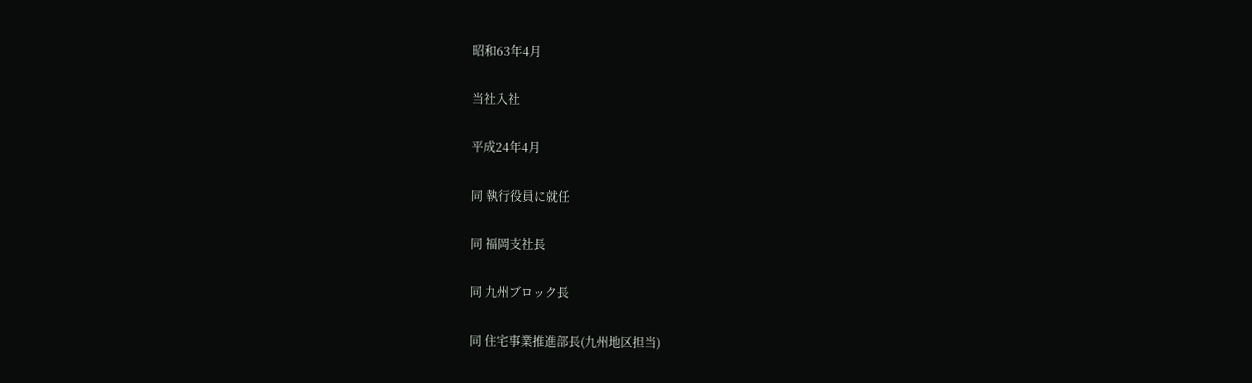昭和63年4月

当社入社

平成24年4月

同 執行役員に就任

同 福岡支社長

同 九州ブロック長

同 住宅事業推進部長(九州地区担当)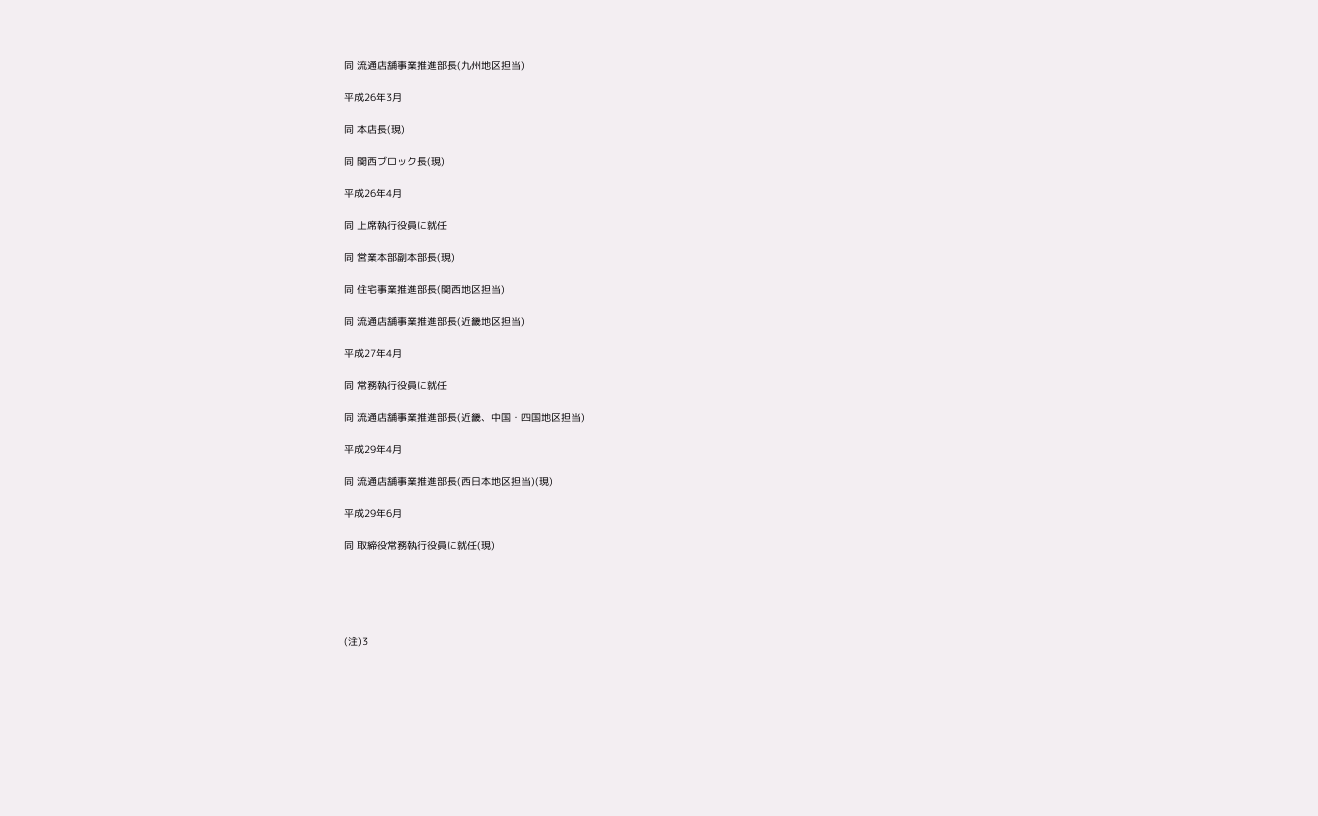同 流通店舗事業推進部長(九州地区担当)

平成26年3月

同 本店長(現)

同 関西ブロック長(現)

平成26年4月

同 上席執行役員に就任

同 営業本部副本部長(現)

同 住宅事業推進部長(関西地区担当)

同 流通店舗事業推進部長(近畿地区担当)

平成27年4月

同 常務執行役員に就任

同 流通店舗事業推進部長(近畿、中国・四国地区担当)

平成29年4月

同 流通店舗事業推進部長(西日本地区担当)(現)

平成29年6月

同 取締役常務執行役員に就任(現)





(注)3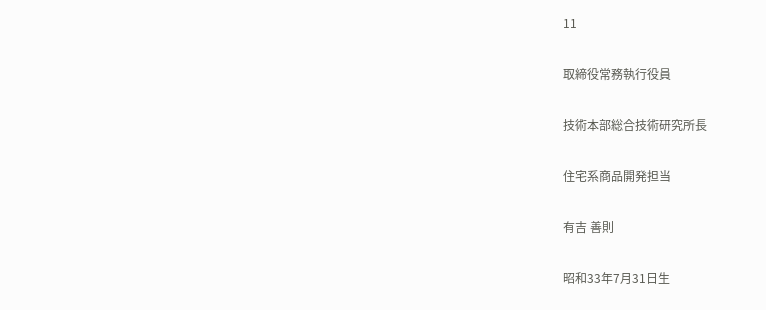11

取締役常務執行役員

技術本部総合技術研究所長

住宅系商品開発担当

有吉 善則

昭和33年7月31日生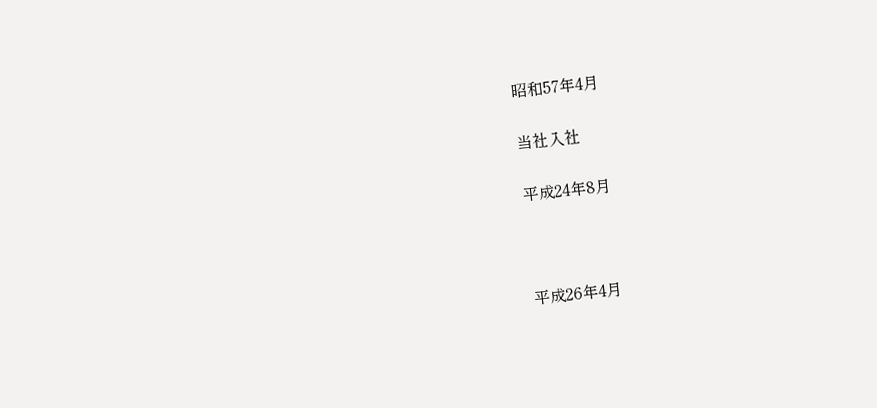昭和57年4月

当社入社

平成24年8月



平成26年4月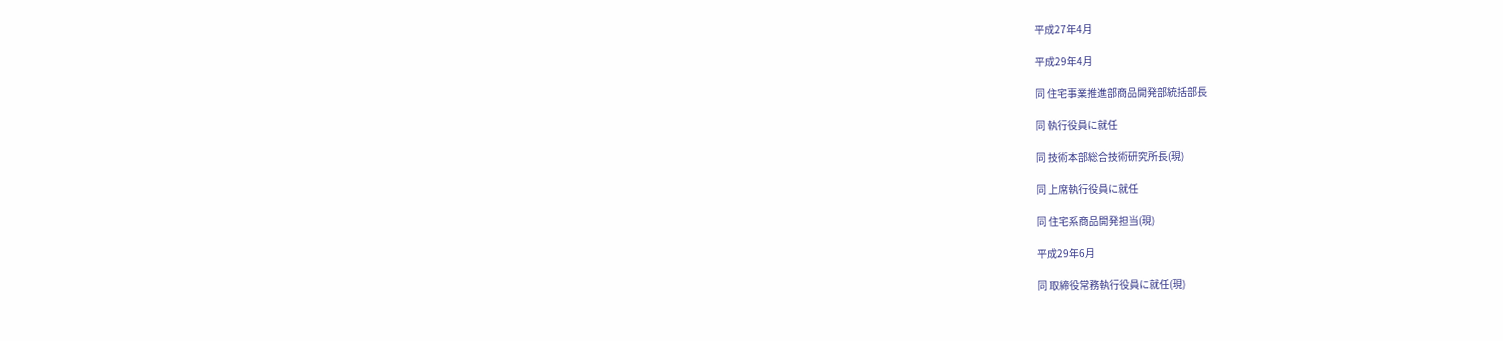平成27年4月

平成29年4月

同 住宅事業推進部商品開発部統括部長

同 執行役員に就任

同 技術本部総合技術研究所長(現)

同 上席執行役員に就任

同 住宅系商品開発担当(現)

平成29年6月

同 取締役常務執行役員に就任(現)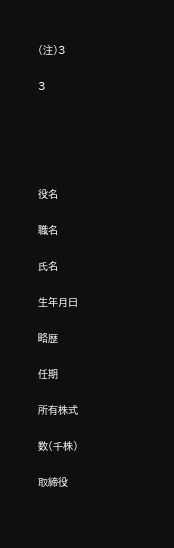(注)3

3





役名

職名

氏名

生年月日

略歴

任期

所有株式

数(千株)

取締役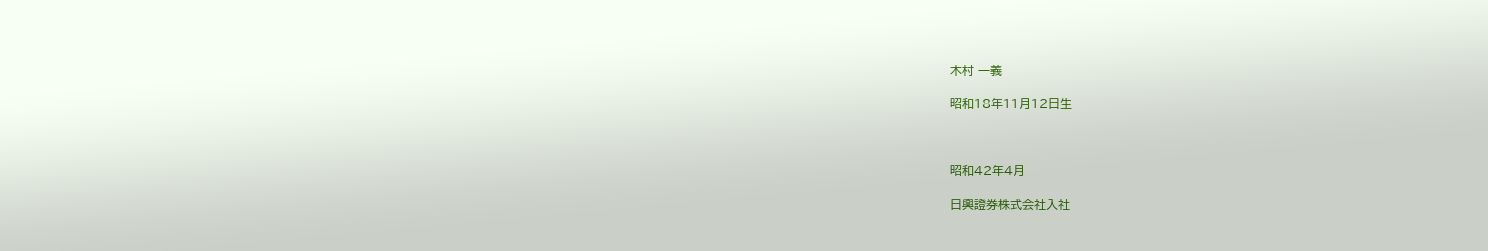木村 一義

昭和18年11月12日生



昭和42年4月

日興證券株式会社入社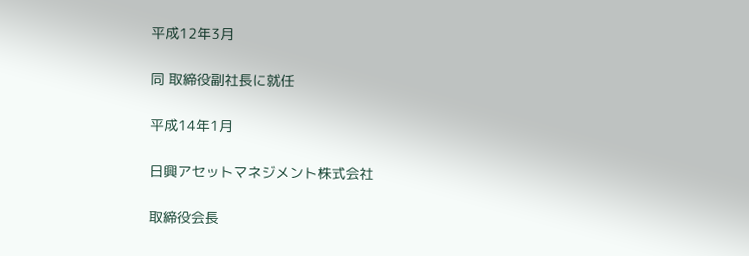平成12年3月

同 取締役副社長に就任

平成14年1月

日興アセットマネジメント株式会社

取締役会長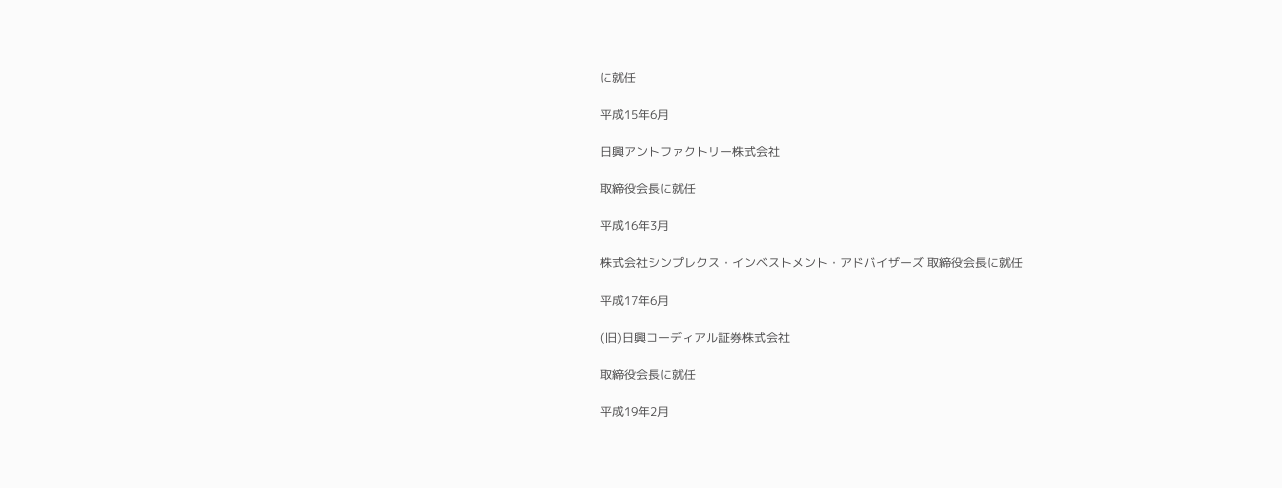に就任

平成15年6月

日興アントファクトリー株式会社

取締役会長に就任

平成16年3月

株式会社シンプレクス・インベストメント・アドバイザーズ 取締役会長に就任

平成17年6月

(旧)日興コーディアル証券株式会社

取締役会長に就任

平成19年2月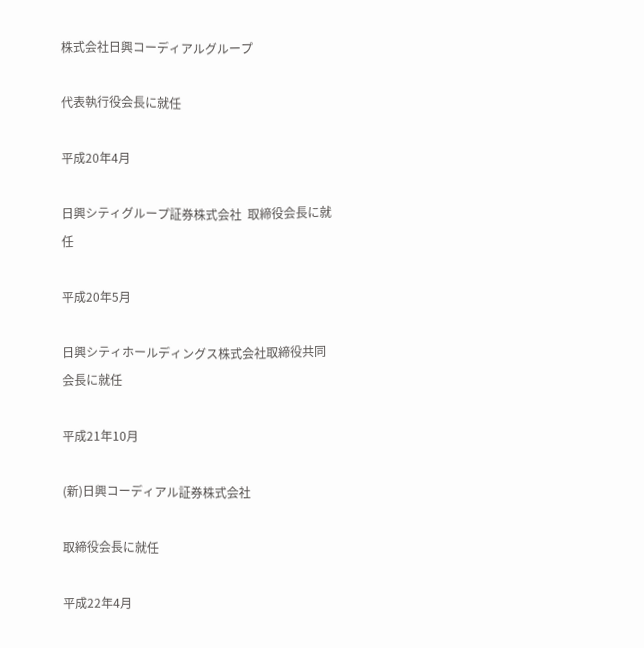株式会社日興コーディアルグループ

代表執行役会長に就任

平成20年4月

日興シティグループ証券株式会社  取締役会長に就任

平成20年5月

日興シティホールディングス株式会社取締役共同会長に就任

平成21年10月

(新)日興コーディアル証券株式会社

取締役会長に就任

平成22年4月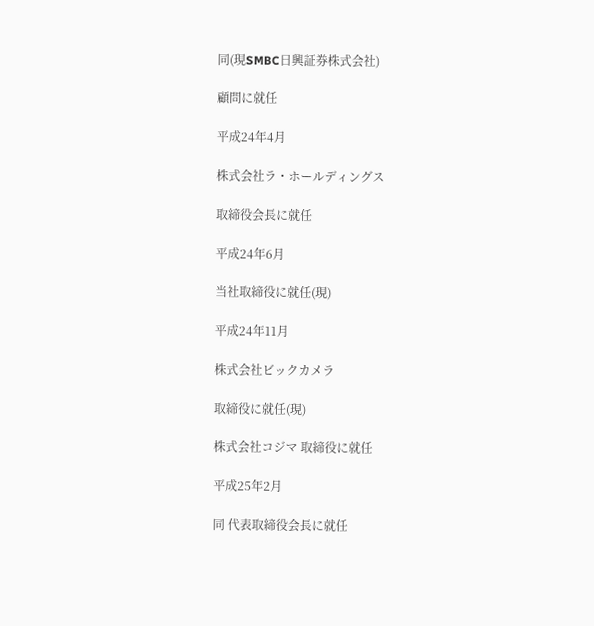同(現SMBC日興証券株式会社)

顧問に就任

平成24年4月

株式会社ラ・ホールディングス

取締役会長に就任

平成24年6月

当社取締役に就任(現)

平成24年11月

株式会社ビックカメラ

取締役に就任(現)

株式会社コジマ 取締役に就任

平成25年2月

同 代表取締役会長に就任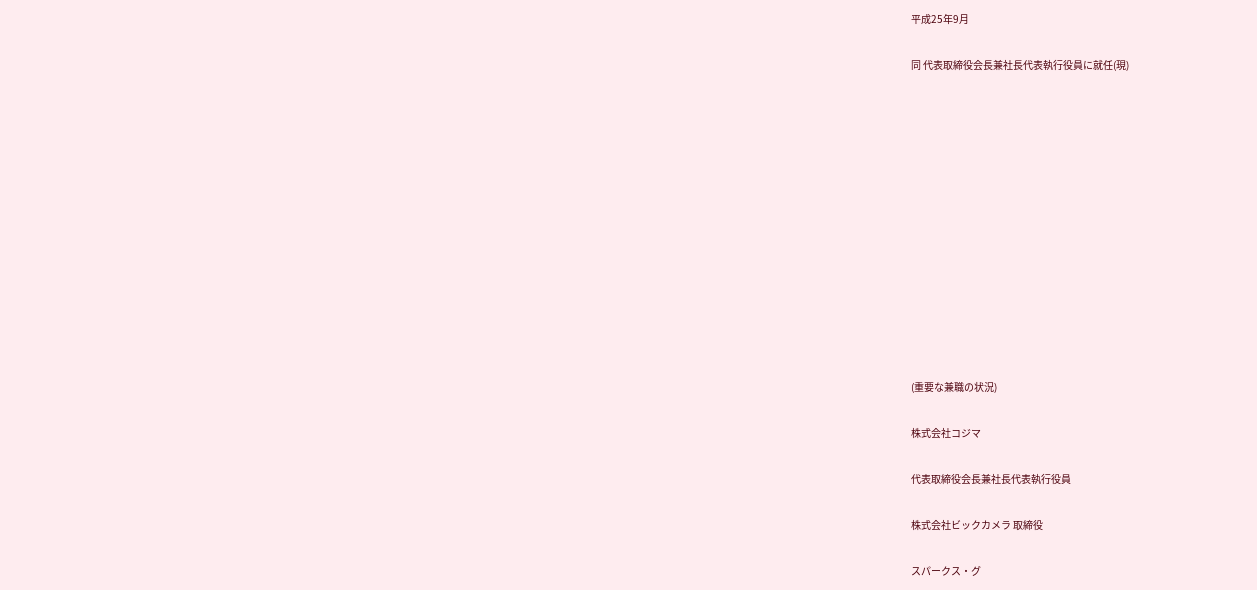平成25年9月

同 代表取締役会長兼社長代表執行役員に就任(現)













(重要な兼職の状況)

株式会社コジマ

代表取締役会長兼社長代表執行役員

株式会社ビックカメラ 取締役

スパークス・グ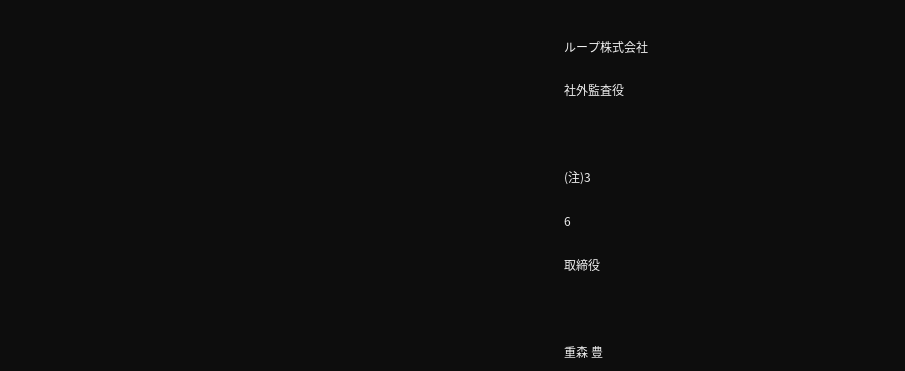ループ株式会社

社外監査役



(注)3

6

取締役



重森 豊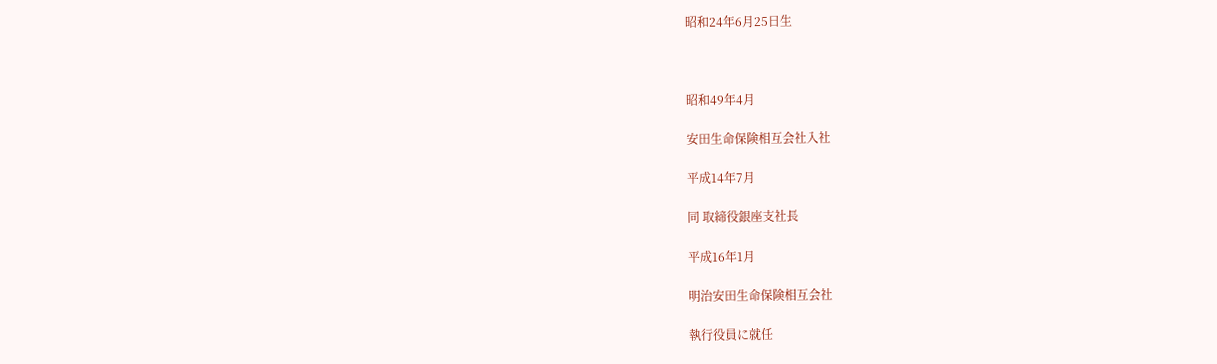昭和24年6月25日生



昭和49年4月

安田生命保険相互会社入社

平成14年7月

同 取締役銀座支社長

平成16年1月

明治安田生命保険相互会社

執行役員に就任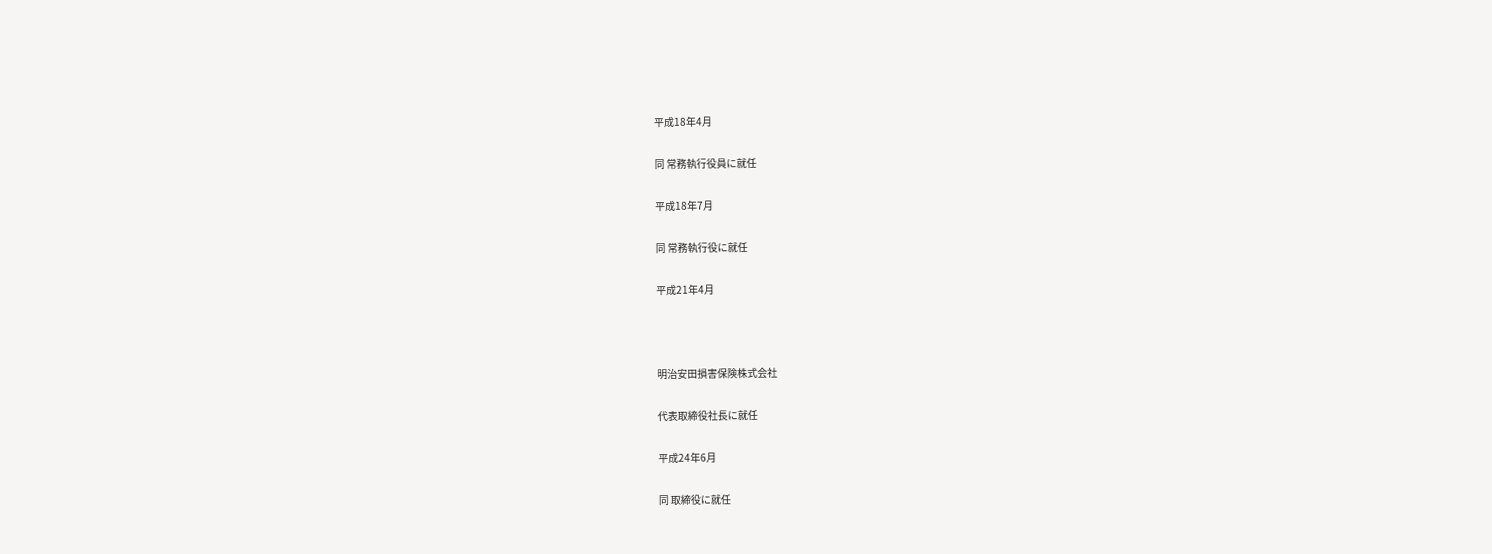平成18年4月

同 常務執行役員に就任

平成18年7月

同 常務執行役に就任

平成21年4月



明治安田損害保険株式会社

代表取締役社長に就任

平成24年6月

同 取締役に就任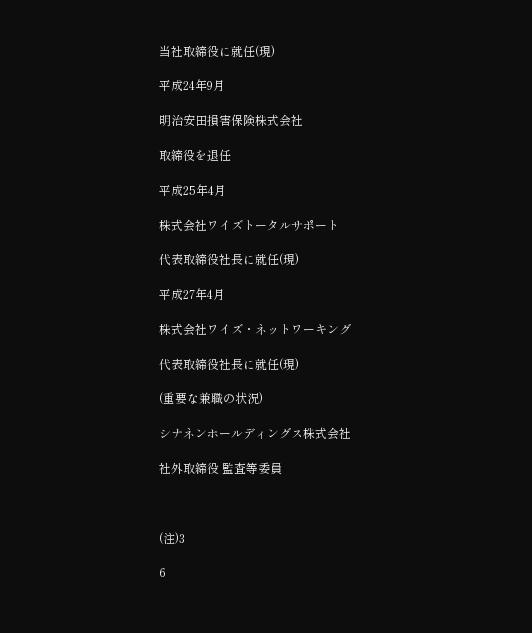当社取締役に就任(現)

平成24年9月

明治安田損害保険株式会社

取締役を退任

平成25年4月

株式会社ワイズトータルサポート

代表取締役社長に就任(現)

平成27年4月

株式会社ワイズ・ネットワーキング

代表取締役社長に就任(現)

(重要な兼職の状況)

シナネンホールディングス株式会社

社外取締役 監査等委員



(注)3

6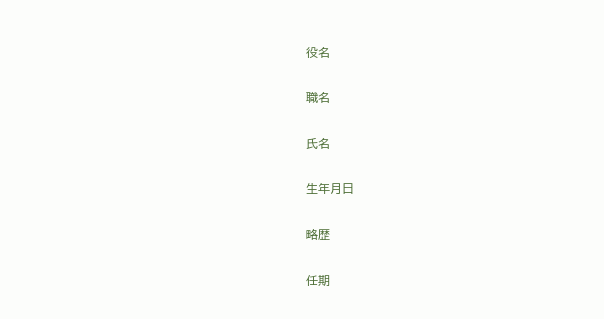役名

職名

氏名

生年月日

略歴

任期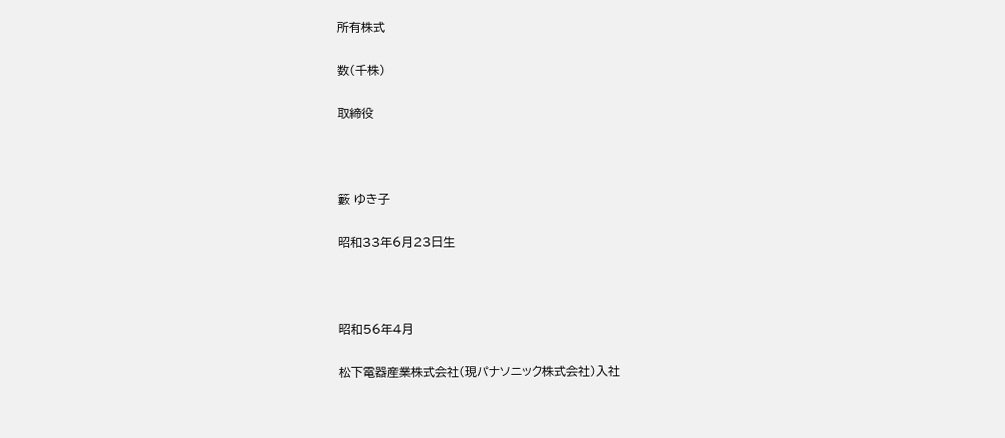所有株式

数(千株)

取締役



籔 ゆき子

昭和33年6月23日生



昭和56年4月

松下電器産業株式会社(現パナソニック株式会社)入社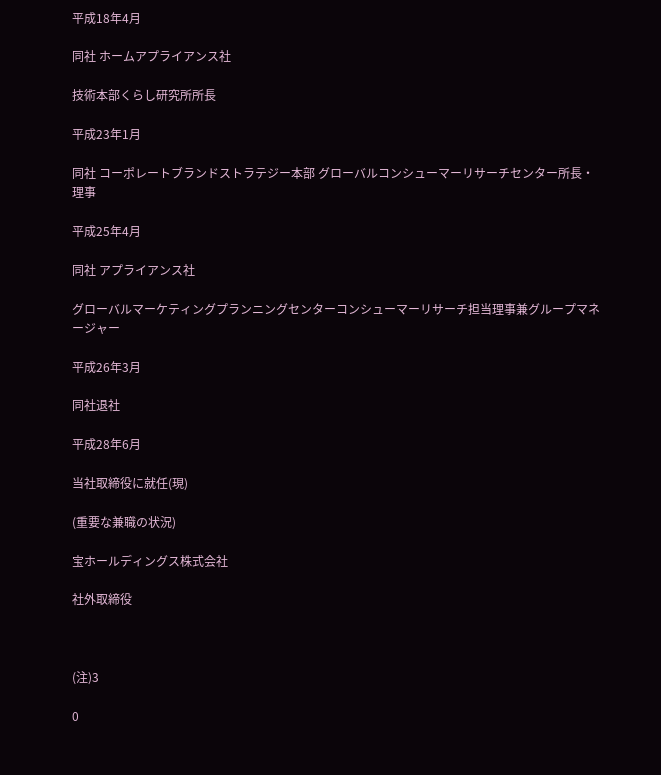平成18年4月

同社 ホームアプライアンス社

技術本部くらし研究所所長

平成23年1月

同社 コーポレートブランドストラテジー本部 グローバルコンシューマーリサーチセンター所長・理事

平成25年4月

同社 アプライアンス社

グローバルマーケティングプランニングセンターコンシューマーリサーチ担当理事兼グループマネージャー

平成26年3月

同社退社

平成28年6月

当社取締役に就任(現)

(重要な兼職の状況)

宝ホールディングス株式会社

社外取締役



(注)3

0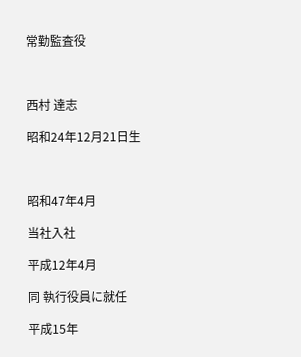常勤監査役



西村 達志

昭和24年12月21日生



昭和47年4月

当社入社

平成12年4月

同 執行役員に就任

平成15年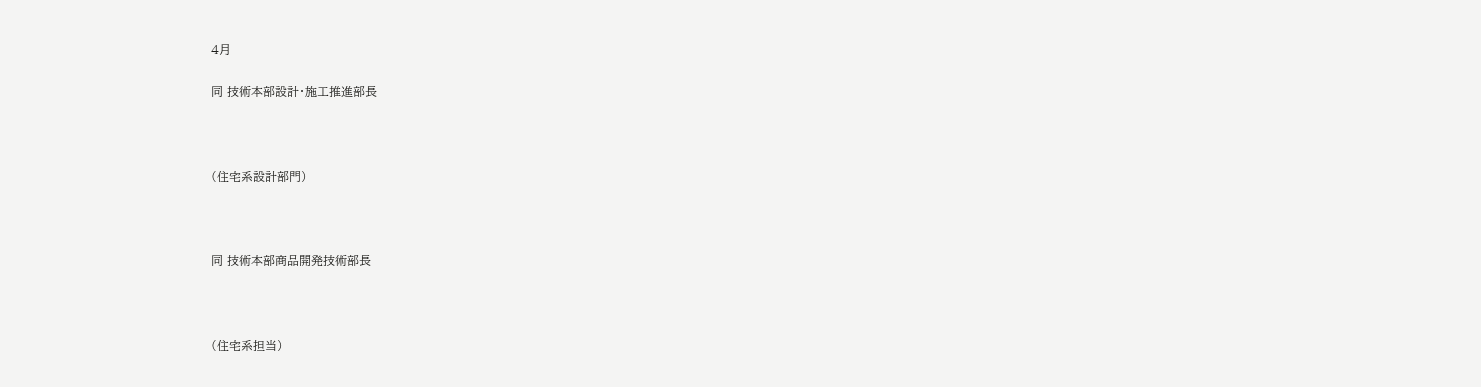4月

同 技術本部設計・施工推進部長



(住宅系設計部門)



同 技術本部商品開発技術部長



(住宅系担当)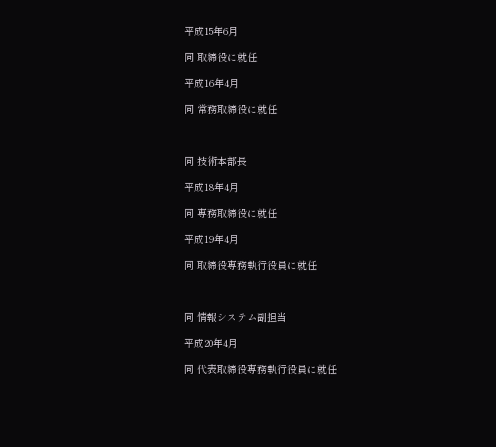平成15年6月

同 取締役に就任

平成16年4月

同 常務取締役に就任



同 技術本部長

平成18年4月

同 専務取締役に就任

平成19年4月

同 取締役専務執行役員に就任



同 情報システム副担当

平成20年4月

同 代表取締役専務執行役員に就任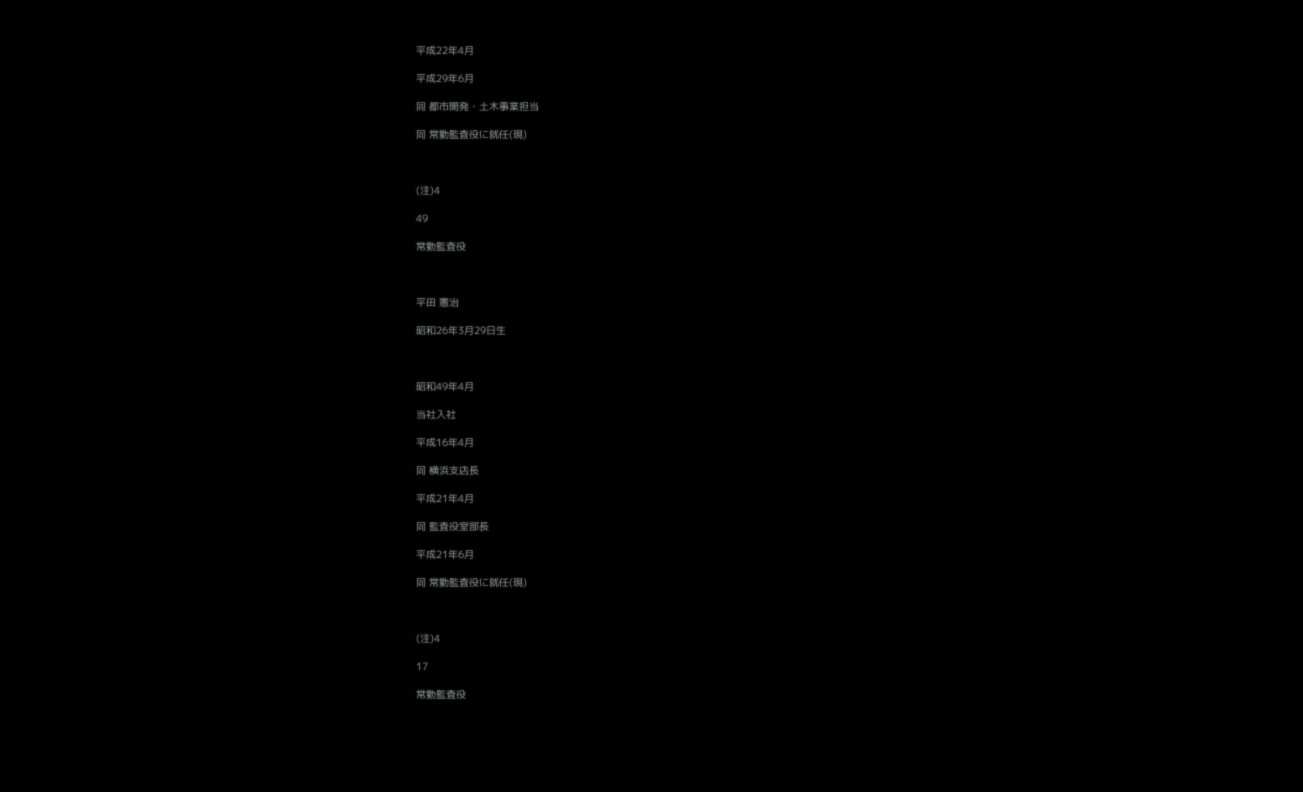平成22年4月

平成29年6月

同 都市開発・土木事業担当

同 常勤監査役に就任(現)



(注)4

49

常勤監査役



平田 憲治

昭和26年3月29日生



昭和49年4月

当社入社

平成16年4月

同 横浜支店長

平成21年4月

同 監査役室部長

平成21年6月

同 常勤監査役に就任(現)



(注)4

17

常勤監査役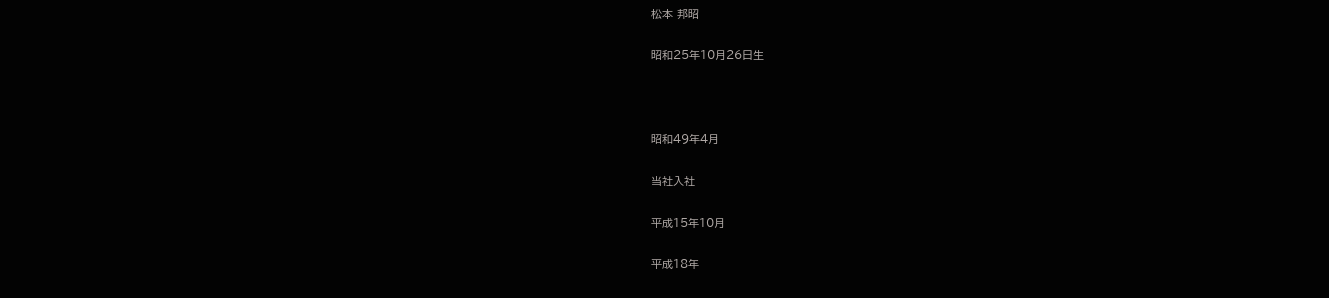松本 邦昭

昭和25年10月26日生



昭和49年4月

当社入社

平成15年10月

平成18年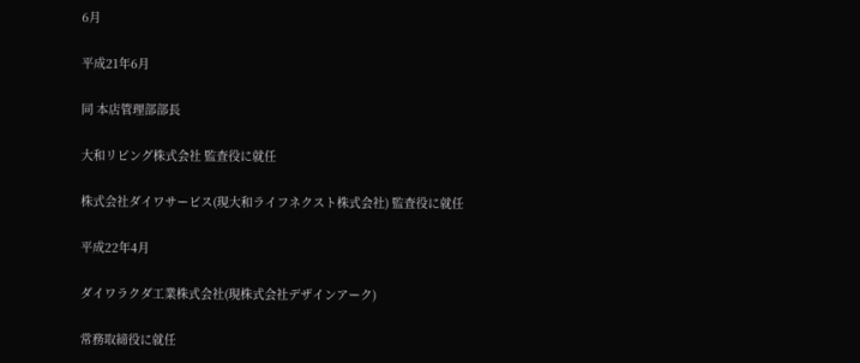6月

平成21年6月

同 本店管理部部長

大和リビング株式会社 監査役に就任

株式会社ダイワサービス(現大和ライフネクスト株式会社) 監査役に就任

平成22年4月

ダイワラクダ工業株式会社(現株式会社デザインアーク)

常務取締役に就任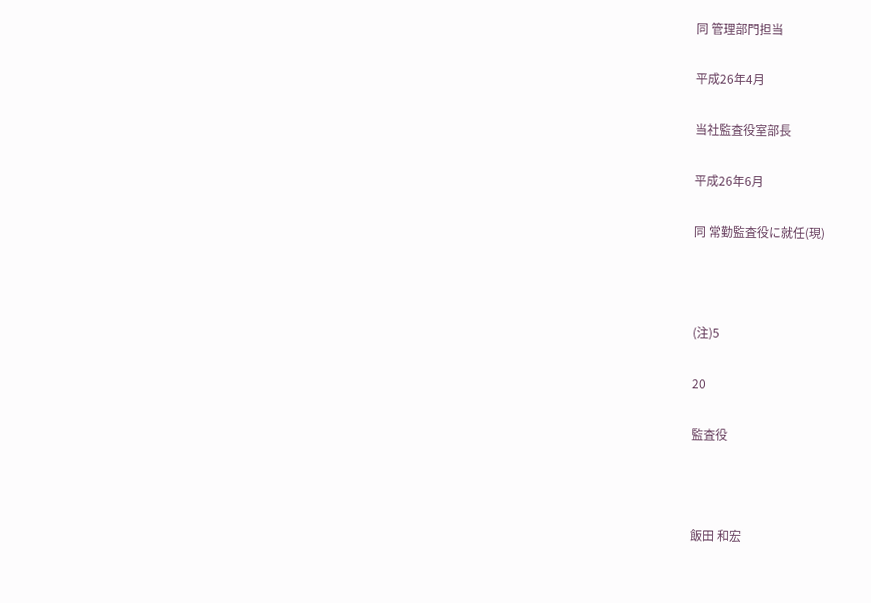同 管理部門担当

平成26年4月

当社監査役室部長

平成26年6月

同 常勤監査役に就任(現)



(注)5

20

監査役



飯田 和宏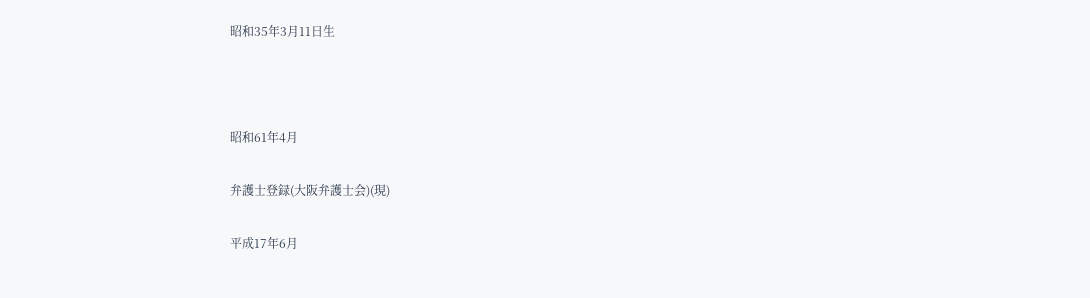昭和35年3月11日生



昭和61年4月

弁護士登録(大阪弁護士会)(現)

平成17年6月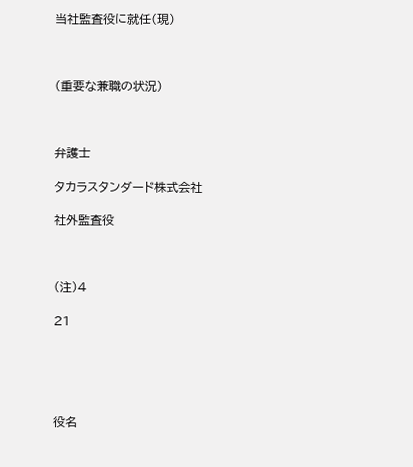当社監査役に就任(現)



(重要な兼職の状況)



弁護士

タカラスタンダード株式会社

社外監査役



(注)4

21





役名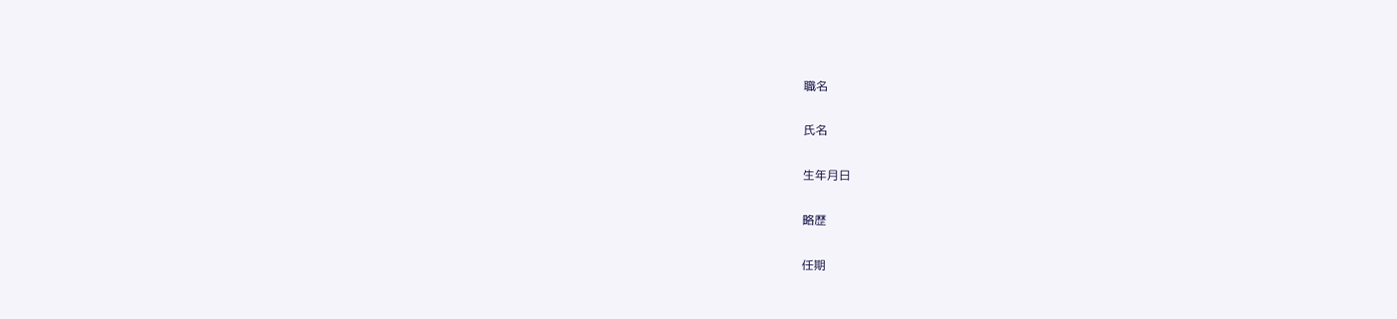職名

氏名

生年月日

略歴

任期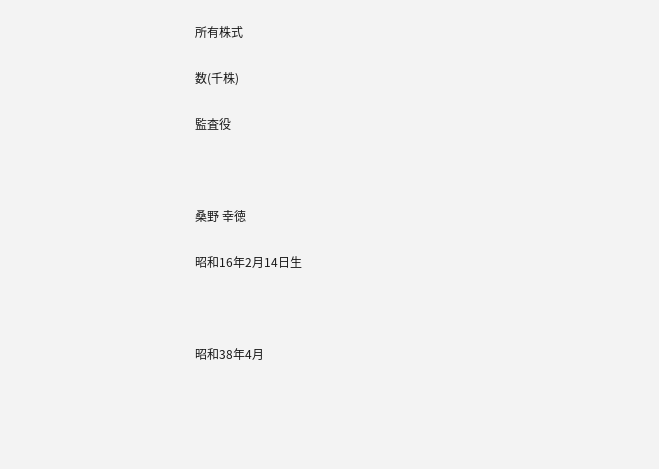所有株式

数(千株)

監査役



桑野 幸徳

昭和16年2月14日生



昭和38年4月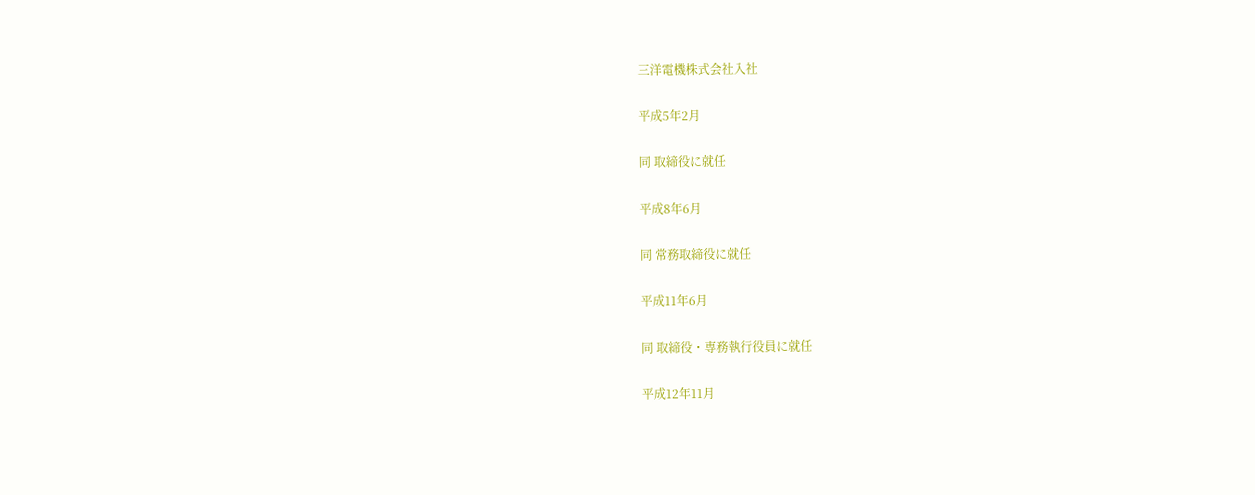三洋電機株式会社入社

平成5年2月

同 取締役に就任

平成8年6月

同 常務取締役に就任

平成11年6月

同 取締役・専務執行役員に就任

平成12年11月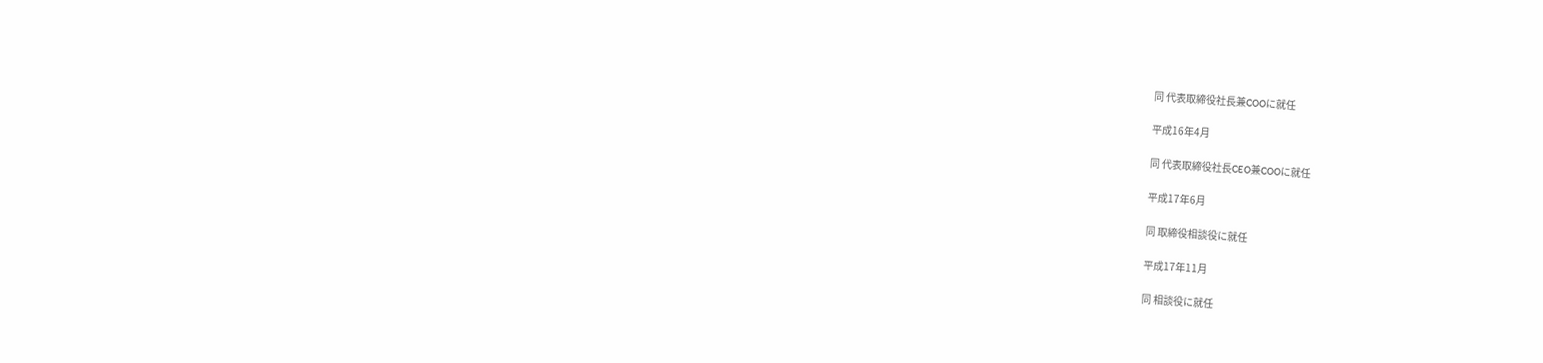同 代表取締役社長兼COOに就任

平成16年4月

同 代表取締役社長CEO兼COOに就任

平成17年6月

同 取締役相談役に就任

平成17年11月

同 相談役に就任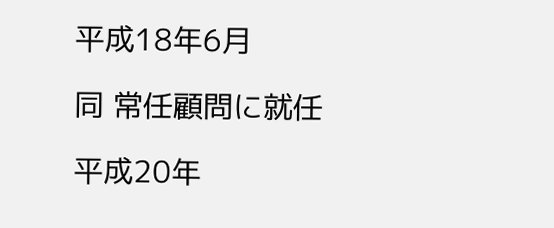平成18年6月

同 常任顧問に就任

平成20年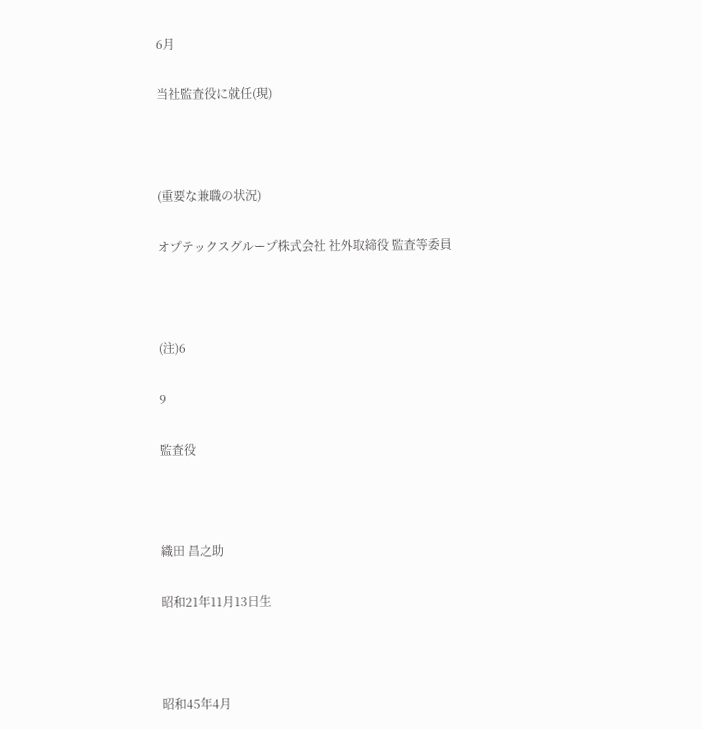6月

当社監査役に就任(現)



(重要な兼職の状況)

オプテックスグループ株式会社 社外取締役 監査等委員



(注)6

9

監査役



織田 昌之助

昭和21年11月13日生



昭和45年4月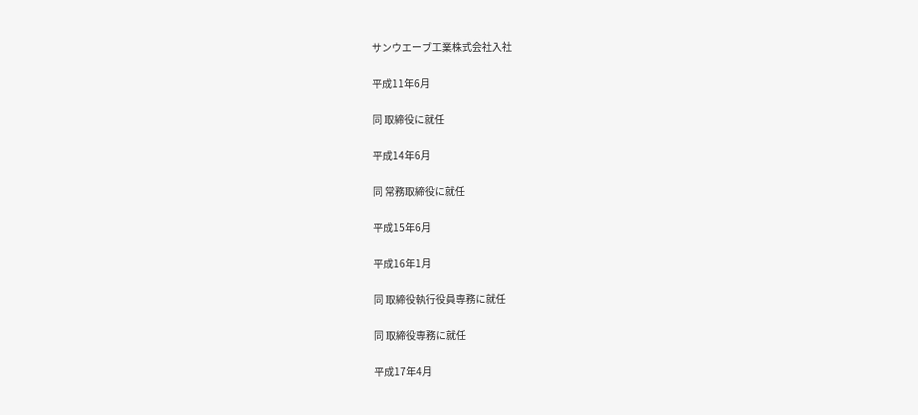サンウエーブ工業株式会社入社

平成11年6月

同 取締役に就任

平成14年6月

同 常務取締役に就任

平成15年6月

平成16年1月

同 取締役執行役員専務に就任

同 取締役専務に就任

平成17年4月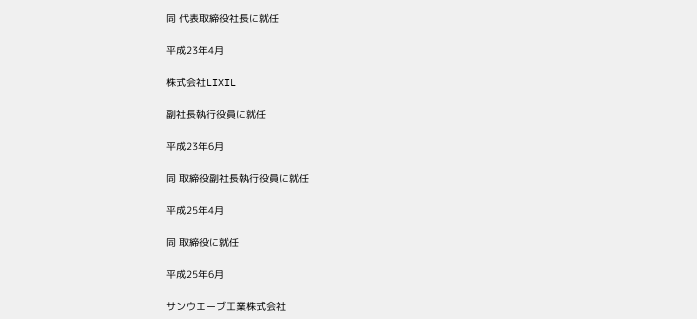同 代表取締役社長に就任

平成23年4月

株式会社LIXIL

副社長執行役員に就任

平成23年6月

同 取締役副社長執行役員に就任

平成25年4月

同 取締役に就任

平成25年6月

サンウエーブ工業株式会社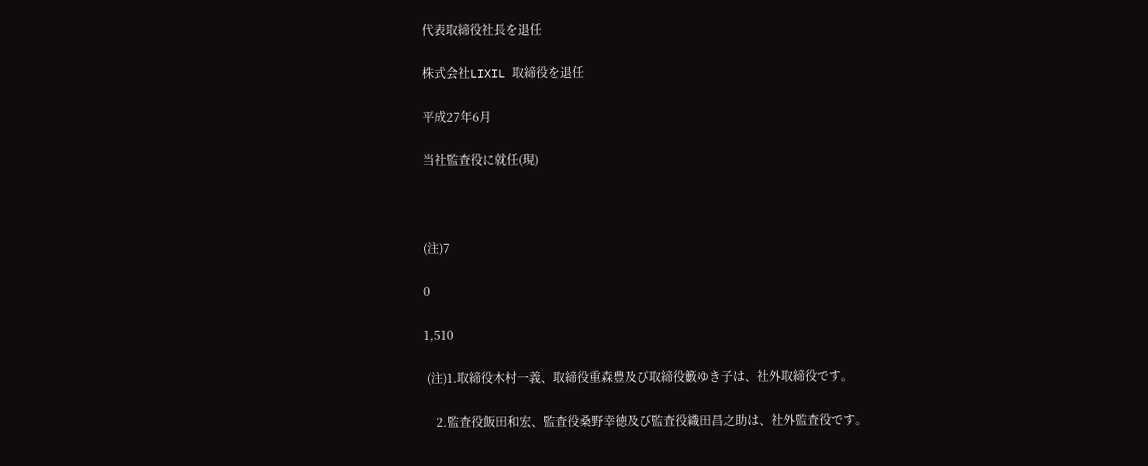代表取締役社長を退任

株式会社LIXIL 取締役を退任

平成27年6月

当社監査役に就任(現)



(注)7

0

1,510

 (注)1.取締役木村一義、取締役重森豊及び取締役籔ゆき子は、社外取締役です。

    2.監査役飯田和宏、監査役桑野幸徳及び監査役織田昌之助は、社外監査役です。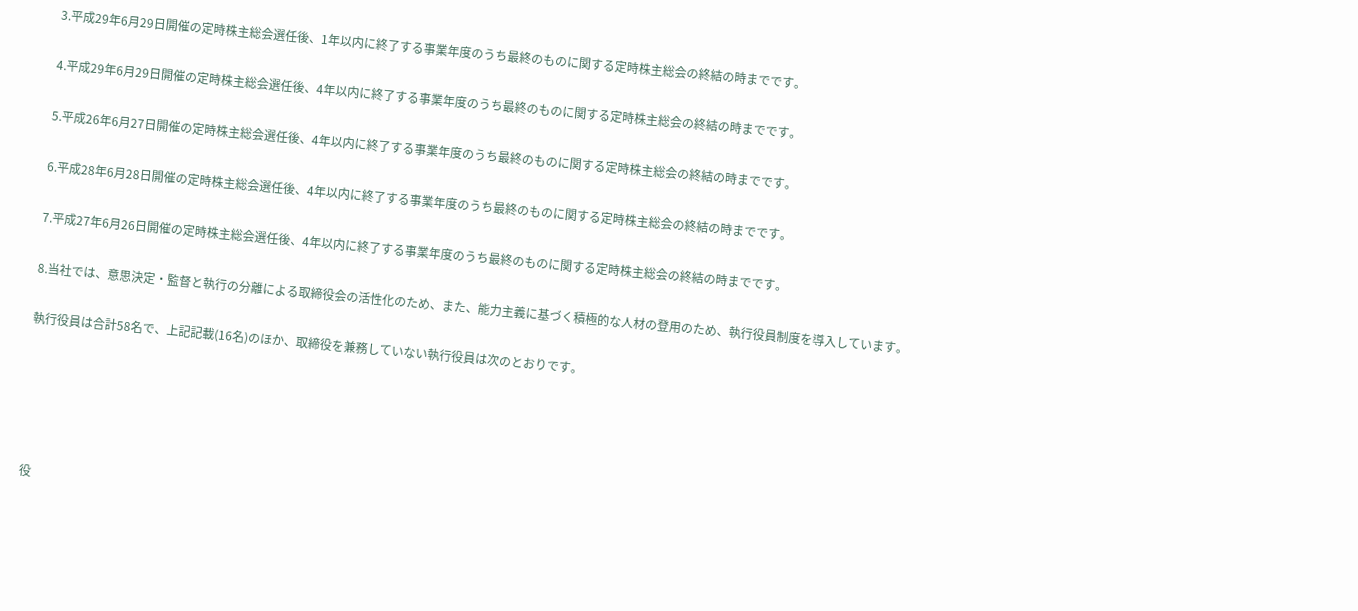3.平成29年6月29日開催の定時株主総会選任後、1年以内に終了する事業年度のうち最終のものに関する定時株主総会の終結の時までです。

4.平成29年6月29日開催の定時株主総会選任後、4年以内に終了する事業年度のうち最終のものに関する定時株主総会の終結の時までです。

5.平成26年6月27日開催の定時株主総会選任後、4年以内に終了する事業年度のうち最終のものに関する定時株主総会の終結の時までです。

6.平成28年6月28日開催の定時株主総会選任後、4年以内に終了する事業年度のうち最終のものに関する定時株主総会の終結の時までです。

7.平成27年6月26日開催の定時株主総会選任後、4年以内に終了する事業年度のうち最終のものに関する定時株主総会の終結の時までです。

8.当社では、意思決定・監督と執行の分離による取締役会の活性化のため、また、能力主義に基づく積極的な人材の登用のため、執行役員制度を導入しています。

執行役員は合計58名で、上記記載(16名)のほか、取締役を兼務していない執行役員は次のとおりです。





役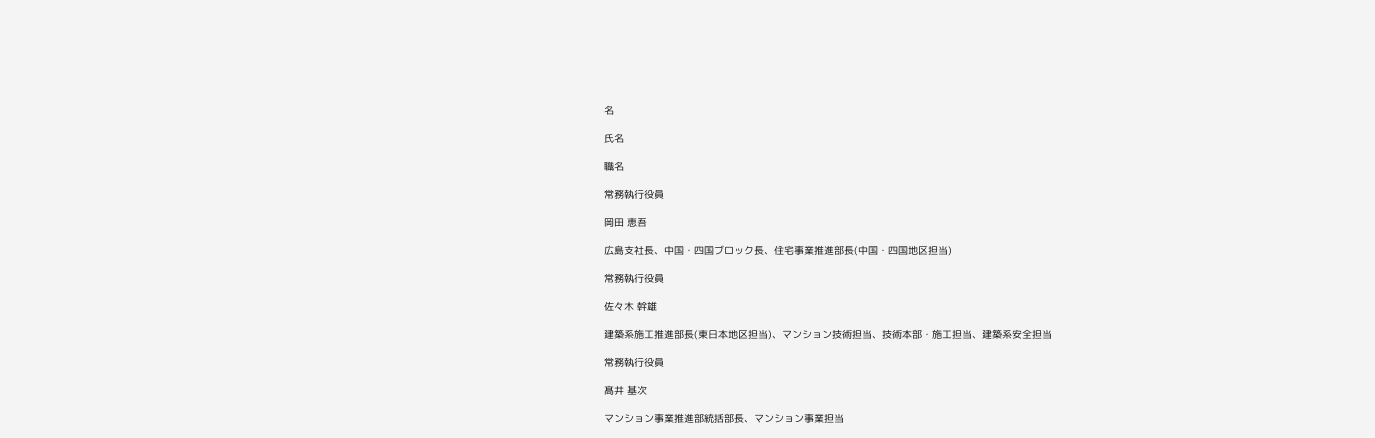名

氏名

職名

常務執行役員

岡田 恵吾

広島支社長、中国・四国ブロック長、住宅事業推進部長(中国・四国地区担当)

常務執行役員

佐々木 幹雄

建築系施工推進部長(東日本地区担当)、マンション技術担当、技術本部・施工担当、建築系安全担当

常務執行役員

髙井 基次

マンション事業推進部統括部長、マンション事業担当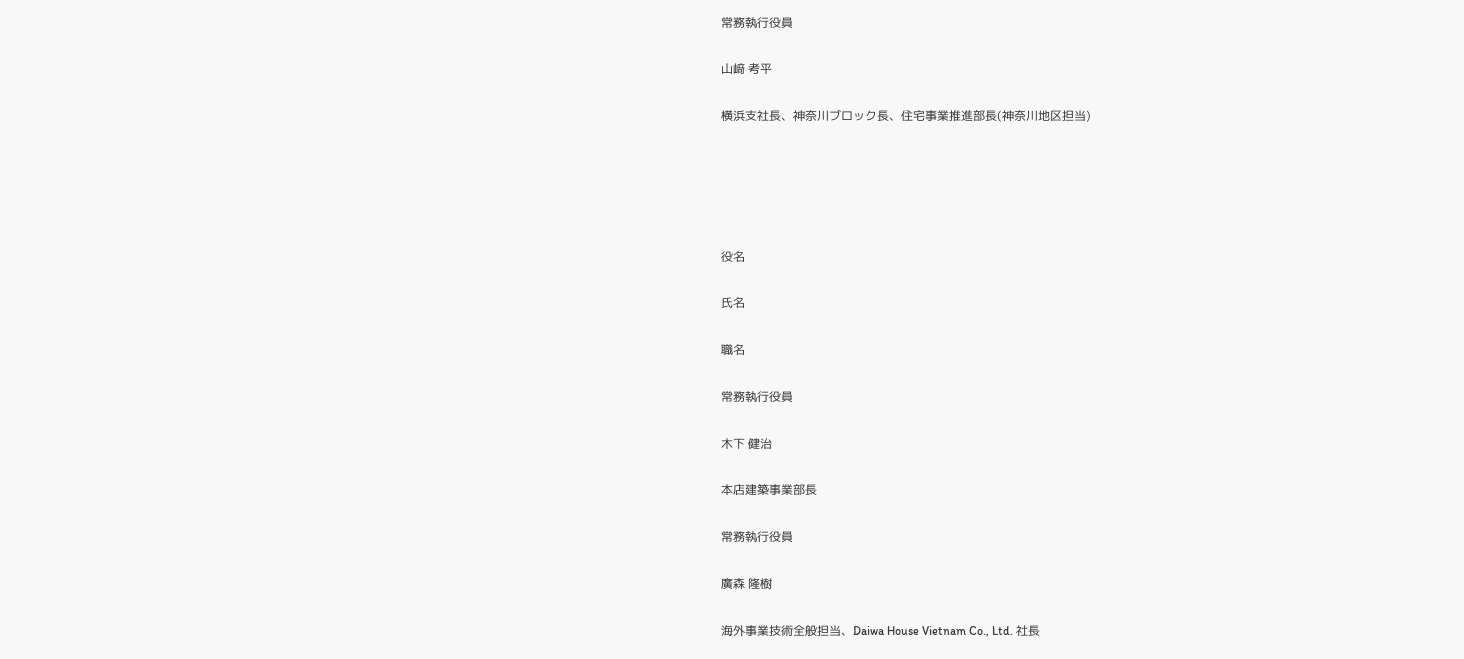常務執行役員

山﨑 考平

横浜支社長、神奈川ブロック長、住宅事業推進部長(神奈川地区担当)





役名

氏名

職名

常務執行役員

木下 健治

本店建築事業部長

常務執行役員

廣森 隆樹

海外事業技術全般担当、Daiwa House Vietnam Co., Ltd. 社長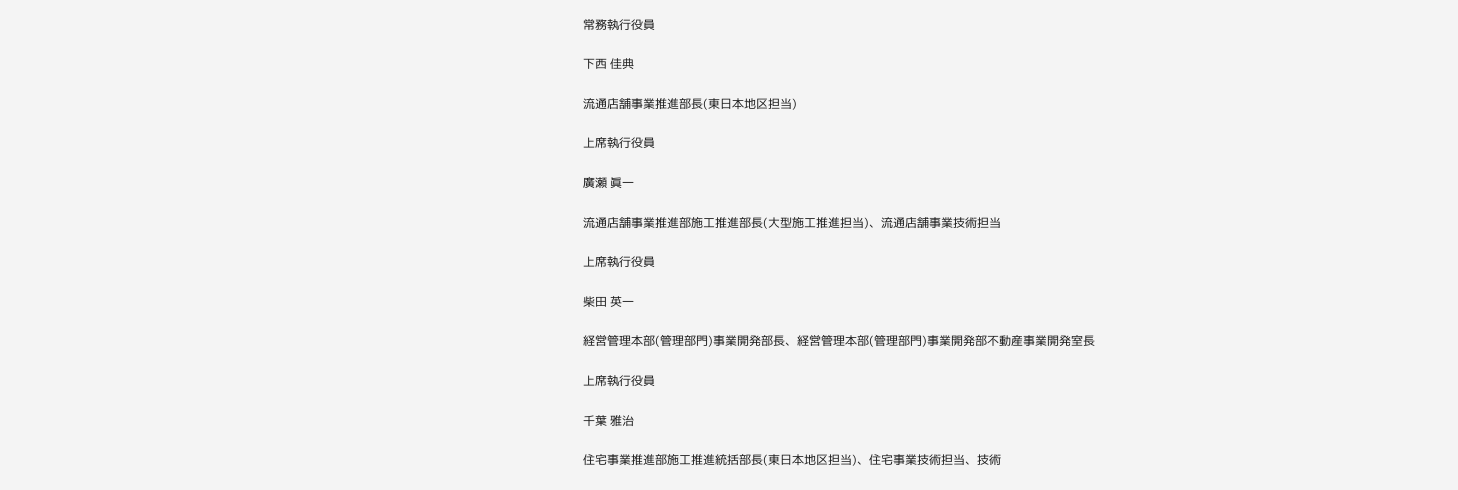常務執行役員

下西 佳典

流通店舗事業推進部長(東日本地区担当)

上席執行役員

廣瀬 眞一

流通店舗事業推進部施工推進部長(大型施工推進担当)、流通店舗事業技術担当

上席執行役員

柴田 英一

経営管理本部(管理部門)事業開発部長、経営管理本部(管理部門)事業開発部不動産事業開発室長

上席執行役員

千葉 雅治

住宅事業推進部施工推進統括部長(東日本地区担当)、住宅事業技術担当、技術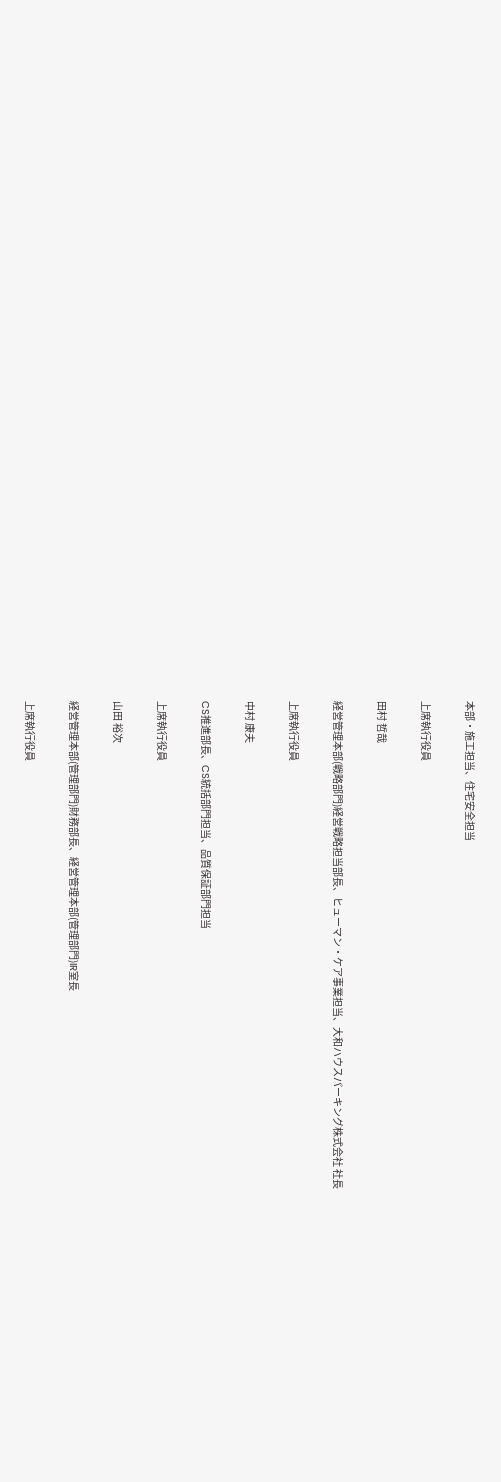本部・施工担当、住宅安全担当

上席執行役員

田村 哲哉

経営管理本部(戦略部門)経営戦略担当部長、ヒューマン・ケア事業担当、大和ハウスパーキング株式会社 社長

上席執行役員

中村 康夫

CS推進部長、CS統括部門担当、品質保証部門担当

上席執行役員

山田 裕次

経営管理本部(管理部門)財務部長、経営管理本部(管理部門)IR室長

上席執行役員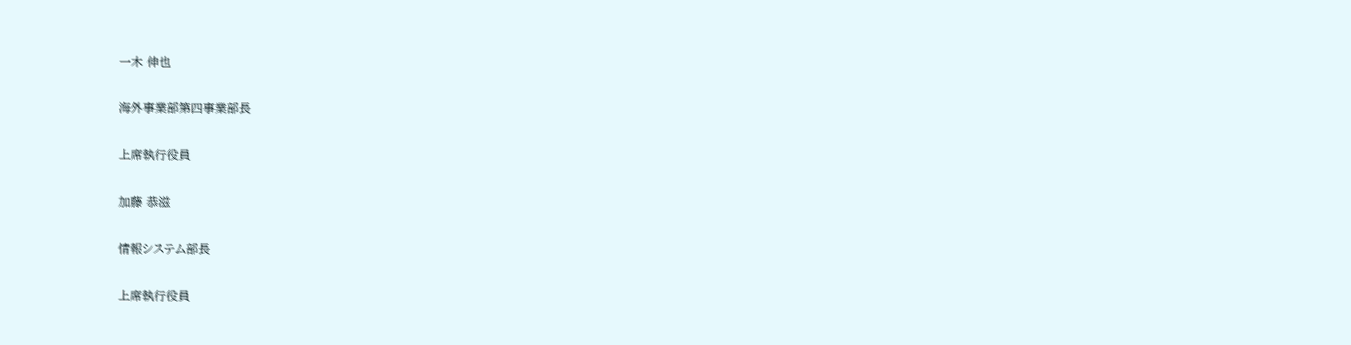一木 伸也

海外事業部第四事業部長

上席執行役員

加藤 恭滋

情報システム部長

上席執行役員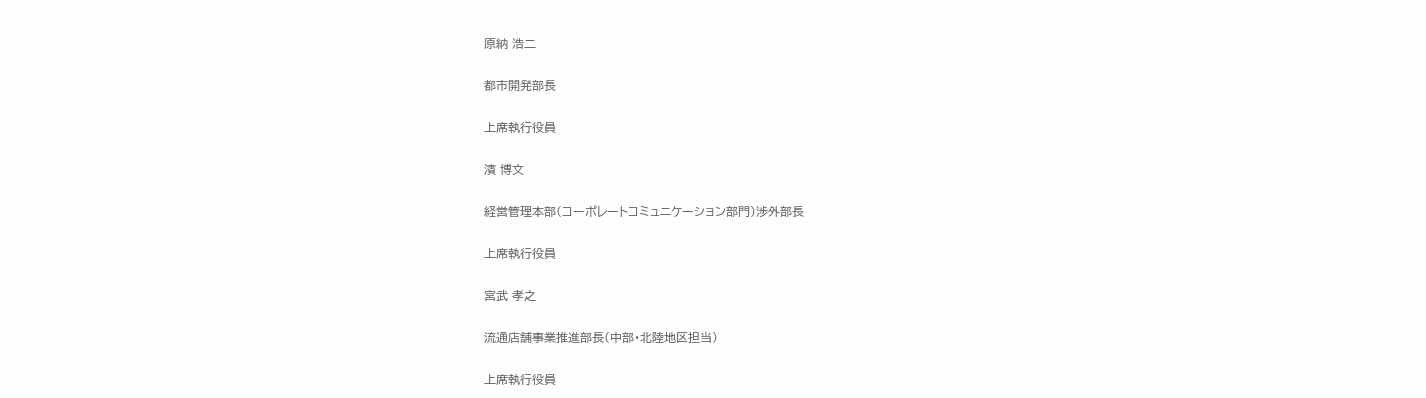原納 浩二

都市開発部長

上席執行役員

濱 博文

経営管理本部(コーポレートコミュニケーション部門)渉外部長

上席執行役員

宮武 孝之

流通店舗事業推進部長(中部・北陸地区担当)

上席執行役員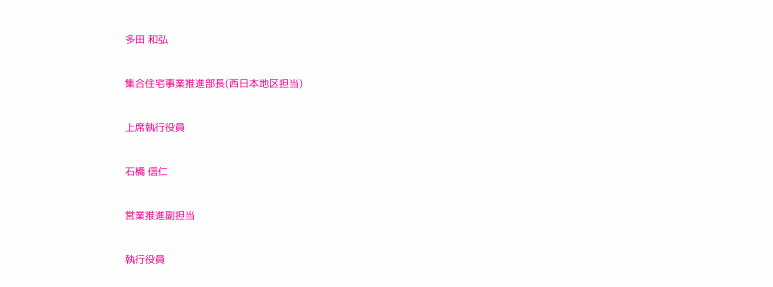多田 和弘

集合住宅事業推進部長(西日本地区担当)

上席執行役員

石橋 信仁

営業推進副担当

執行役員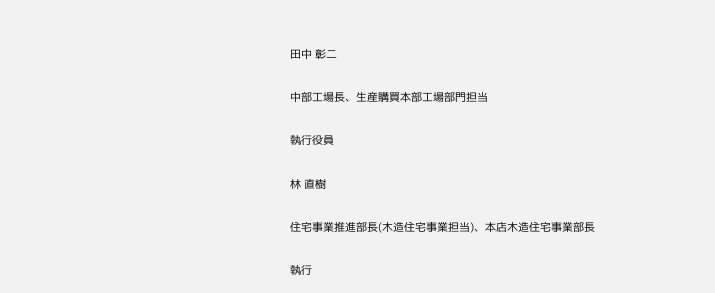田中 彰二

中部工場長、生産購買本部工場部門担当

執行役員

林 直樹

住宅事業推進部長(木造住宅事業担当)、本店木造住宅事業部長

執行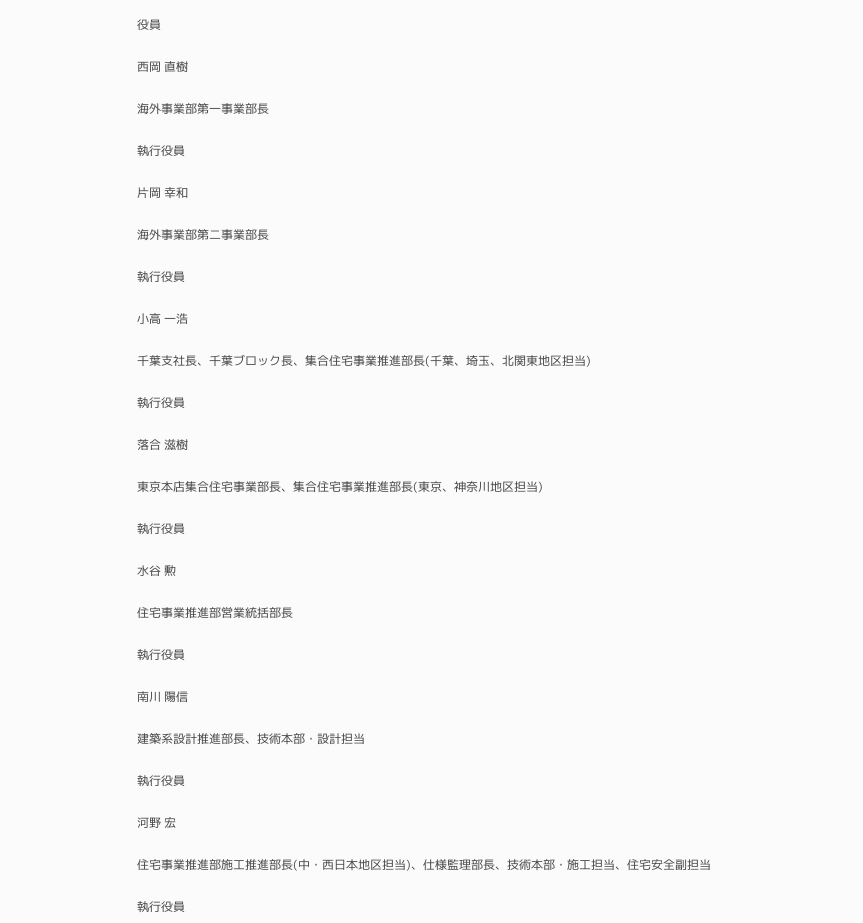役員

西岡 直樹

海外事業部第一事業部長

執行役員

片岡 幸和

海外事業部第二事業部長

執行役員

小高 一浩

千葉支社長、千葉ブロック長、集合住宅事業推進部長(千葉、埼玉、北関東地区担当)

執行役員

落合 滋樹

東京本店集合住宅事業部長、集合住宅事業推進部長(東京、神奈川地区担当)

執行役員

水谷 勲

住宅事業推進部営業統括部長

執行役員

南川 陽信

建築系設計推進部長、技術本部・設計担当

執行役員

河野 宏

住宅事業推進部施工推進部長(中・西日本地区担当)、仕様監理部長、技術本部・施工担当、住宅安全副担当

執行役員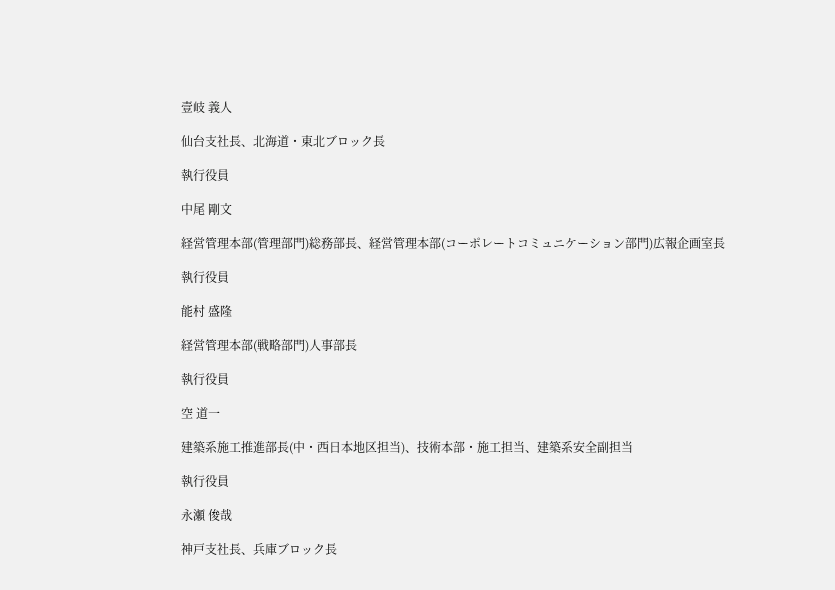壹岐 義人

仙台支社長、北海道・東北ブロック長

執行役員

中尾 剛文

経営管理本部(管理部門)総務部長、経営管理本部(コーポレートコミュニケーション部門)広報企画室長

執行役員

能村 盛隆

経営管理本部(戦略部門)人事部長

執行役員

空 道一

建築系施工推進部長(中・西日本地区担当)、技術本部・施工担当、建築系安全副担当

執行役員

永瀬 俊哉

神戸支社長、兵庫ブロック長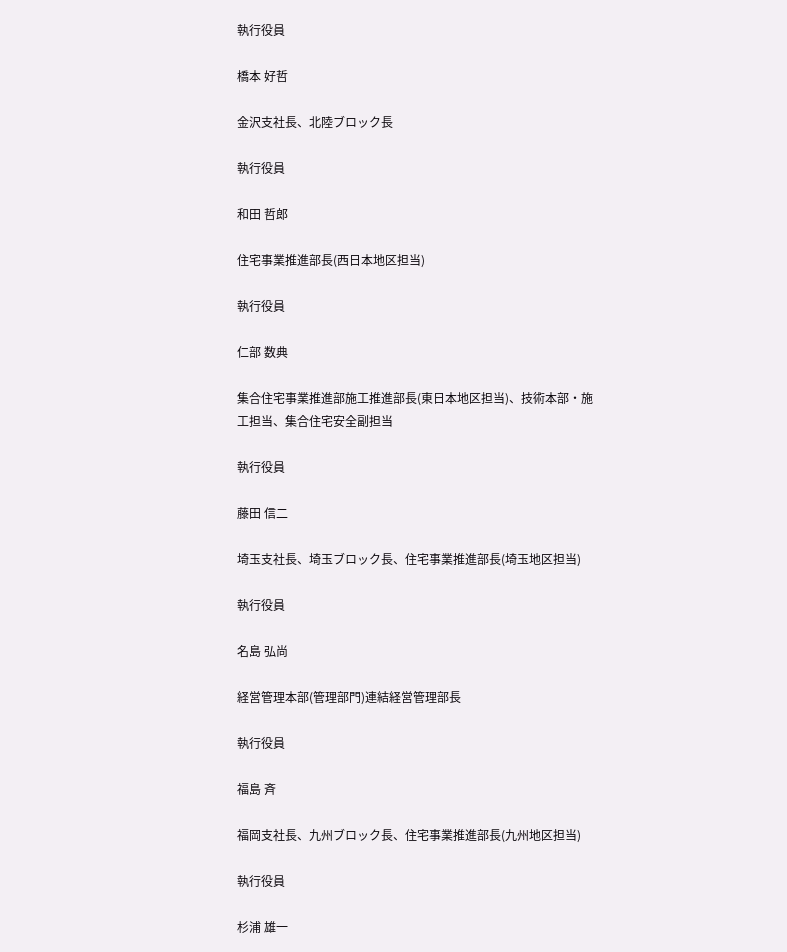執行役員

橋本 好哲

金沢支社長、北陸ブロック長

執行役員

和田 哲郎

住宅事業推進部長(西日本地区担当)

執行役員

仁部 数典

集合住宅事業推進部施工推進部長(東日本地区担当)、技術本部・施工担当、集合住宅安全副担当

執行役員

藤田 信二

埼玉支社長、埼玉ブロック長、住宅事業推進部長(埼玉地区担当)

執行役員

名島 弘尚

経営管理本部(管理部門)連結経営管理部長

執行役員

福島 斉

福岡支社長、九州ブロック長、住宅事業推進部長(九州地区担当)

執行役員

杉浦 雄一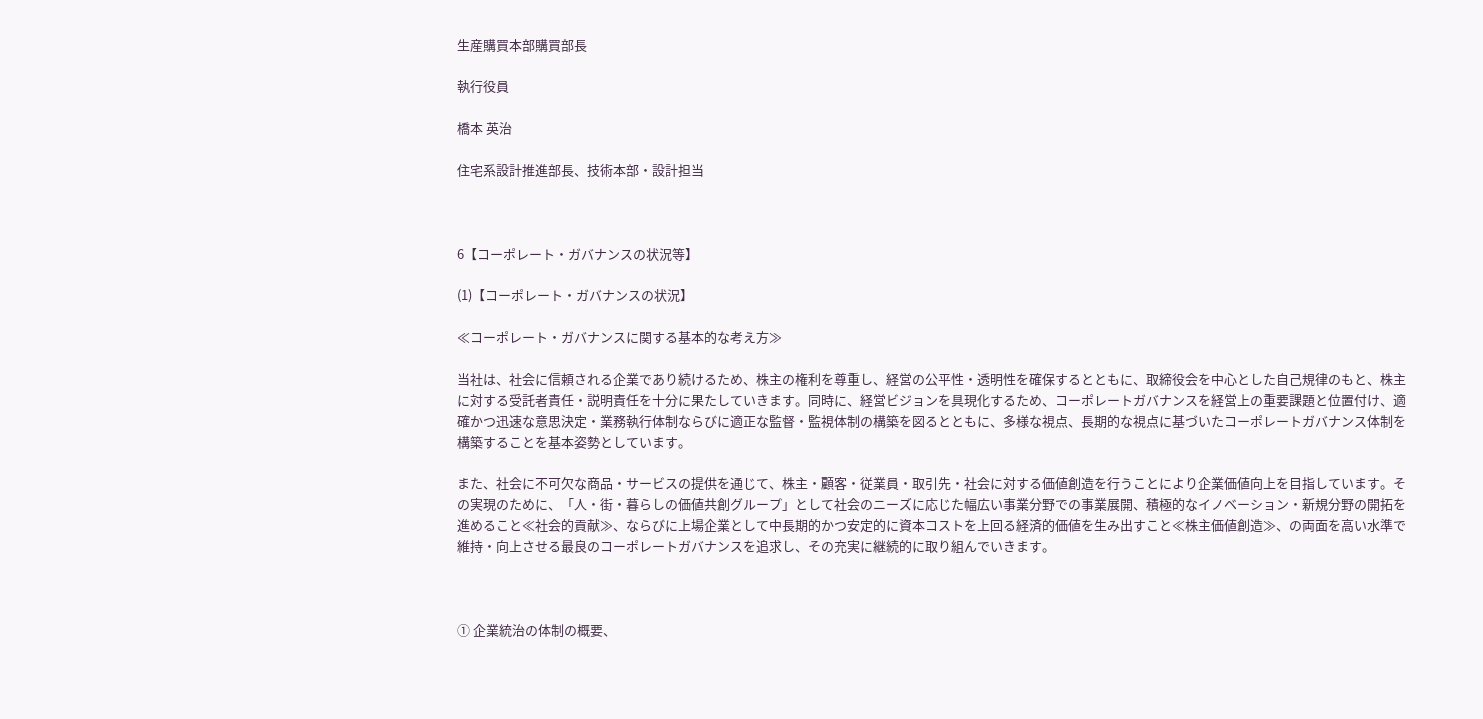生産購買本部購買部長

執行役員

橋本 英治

住宅系設計推進部長、技術本部・設計担当



6【コーポレート・ガバナンスの状況等】

(1)【コーポレート・ガバナンスの状況】

≪コーポレート・ガバナンスに関する基本的な考え方≫

当社は、社会に信頼される企業であり続けるため、株主の権利を尊重し、経営の公平性・透明性を確保するとともに、取締役会を中心とした自己規律のもと、株主に対する受託者責任・説明責任を十分に果たしていきます。同時に、経営ビジョンを具現化するため、コーポレートガバナンスを経営上の重要課題と位置付け、適確かつ迅速な意思決定・業務執行体制ならびに適正な監督・監視体制の構築を図るとともに、多様な視点、長期的な視点に基づいたコーポレートガバナンス体制を構築することを基本姿勢としています。

また、社会に不可欠な商品・サービスの提供を通じて、株主・顧客・従業員・取引先・社会に対する価値創造を行うことにより企業価値向上を目指しています。その実現のために、「人・街・暮らしの価値共創グループ」として社会のニーズに応じた幅広い事業分野での事業展開、積極的なイノベーション・新規分野の開拓を進めること≪社会的貢献≫、ならびに上場企業として中長期的かつ安定的に資本コストを上回る経済的価値を生み出すこと≪株主価値創造≫、の両面を高い水準で維持・向上させる最良のコーポレートガバナンスを追求し、その充実に継続的に取り組んでいきます。



① 企業統治の体制の概要、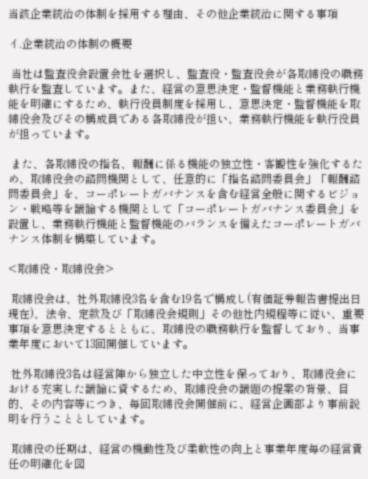当該企業統治の体制を採用する理由、その他企業統治に関する事項

イ.企業統治の体制の概要

 当社は監査役会設置会社を選択し、監査役・監査役会が各取締役の職務執行を監査しています。また、経営の意思決定・監督機能と業務執行機能を明確にするため、執行役員制度を採用し、意思決定・監督機能を取締役会及びその構成員である各取締役が担い、業務執行機能を執行役員が担っています。

 また、各取締役の指名、報酬に係る機能の独立性・客観性を強化するため、取締役会の諮問機関として、任意的に「指名諮問委員会」「報酬諮問委員会」を、コーポレートガバナンスを含む経営全般に関するビジョン・戦略等を議論する機関として「コーポレートガバナンス委員会」を設置し、業務執行機能と監督機能のバランスを備えたコーポレートガバナンス体制を構築しています。

<取締役・取締役会>

 取締役会は、社外取締役3名を含む19名で構成し(有価証券報告書提出日現在)、法令、定款及び「取締役会規則」その他社内規程等に従い、重要事項を意思決定するとともに、取締役の職務執行を監督しており、当事業年度において13回開催しています。

 社外取締役3名は経営陣から独立した中立性を保っており、取締役会における充実した議論に資するため、取締役会の議題の提案の背景、目的、その内容等につき、毎回取締役会開催前に、経営企画部より事前説明を行うこととしています。

 取締役の任期は、経営の機動性及び柔軟性の向上と事業年度毎の経営責任の明確化を図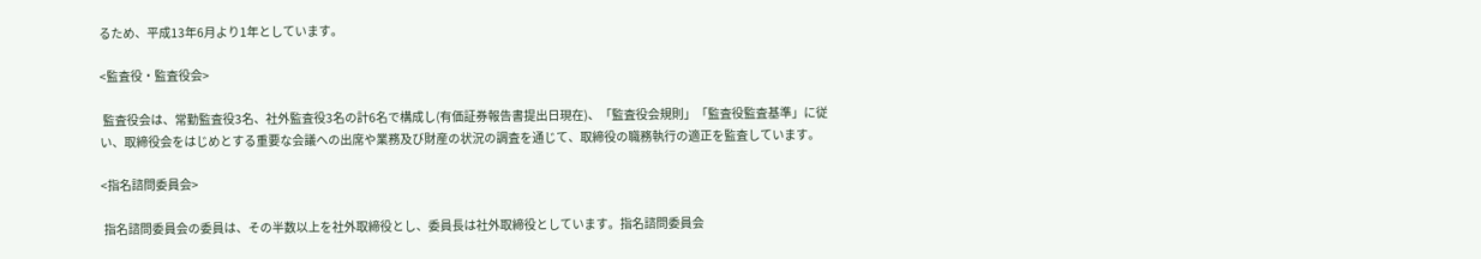るため、平成13年6月より1年としています。

<監査役・監査役会>

 監査役会は、常勤監査役3名、社外監査役3名の計6名で構成し(有価証券報告書提出日現在)、「監査役会規則」「監査役監査基準」に従い、取締役会をはじめとする重要な会議への出席や業務及び財産の状況の調査を通じて、取締役の職務執行の適正を監査しています。

<指名諮問委員会>

 指名諮問委員会の委員は、その半数以上を社外取締役とし、委員長は社外取締役としています。指名諮問委員会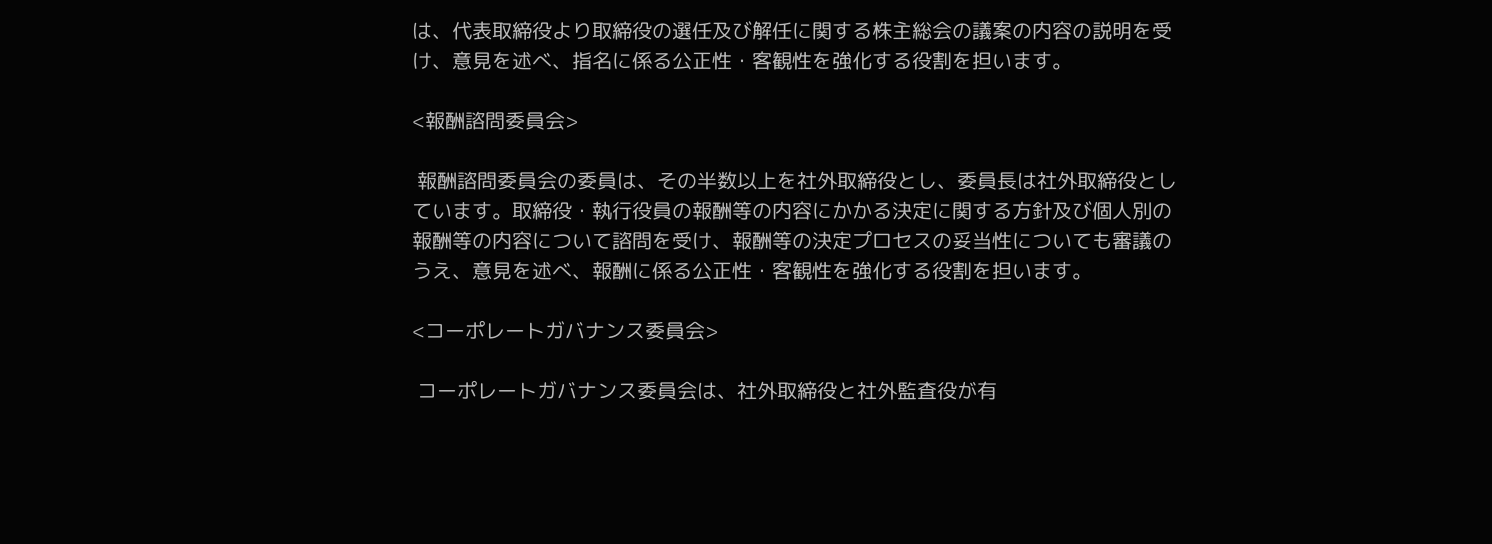は、代表取締役より取締役の選任及び解任に関する株主総会の議案の内容の説明を受け、意見を述べ、指名に係る公正性・客観性を強化する役割を担います。

<報酬諮問委員会>

 報酬諮問委員会の委員は、その半数以上を社外取締役とし、委員長は社外取締役としています。取締役・執行役員の報酬等の内容にかかる決定に関する方針及び個人別の報酬等の内容について諮問を受け、報酬等の決定プロセスの妥当性についても審議のうえ、意見を述べ、報酬に係る公正性・客観性を強化する役割を担います。

<コーポレートガバナンス委員会>

 コーポレートガバナンス委員会は、社外取締役と社外監査役が有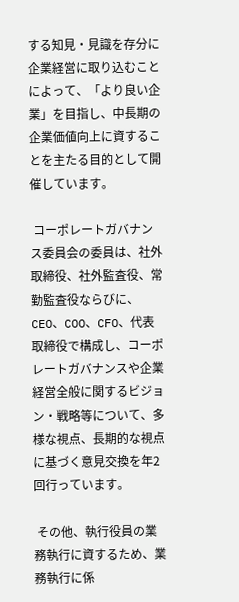する知見・見識を存分に企業経営に取り込むことによって、「より良い企業」を目指し、中長期の企業価値向上に資することを主たる目的として開催しています。

 コーポレートガバナンス委員会の委員は、社外取締役、社外監査役、常勤監査役ならびに、CEO、COO、CFO、代表取締役で構成し、コーポレートガバナンスや企業経営全般に関するビジョン・戦略等について、多様な視点、長期的な視点に基づく意見交換を年2回行っています。

 その他、執行役員の業務執行に資するため、業務執行に係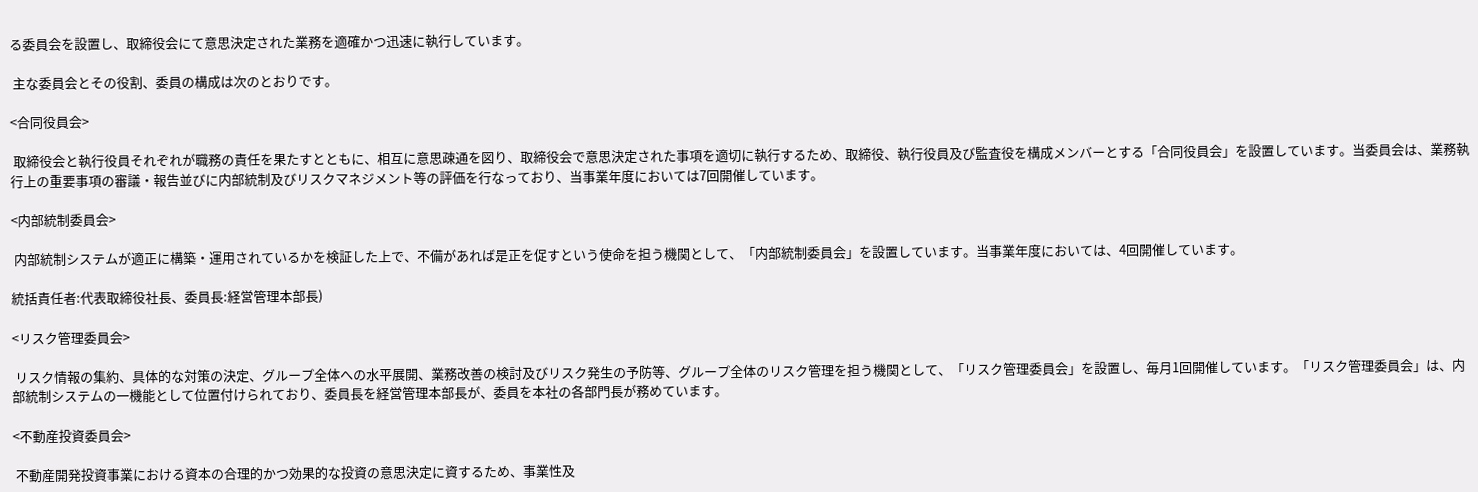る委員会を設置し、取締役会にて意思決定された業務を適確かつ迅速に執行しています。

 主な委員会とその役割、委員の構成は次のとおりです。

<合同役員会>

 取締役会と執行役員それぞれが職務の責任を果たすとともに、相互に意思疎通を図り、取締役会で意思決定された事項を適切に執行するため、取締役、執行役員及び監査役を構成メンバーとする「合同役員会」を設置しています。当委員会は、業務執行上の重要事項の審議・報告並びに内部統制及びリスクマネジメント等の評価を行なっており、当事業年度においては7回開催しています。

<内部統制委員会>

 内部統制システムが適正に構築・運用されているかを検証した上で、不備があれば是正を促すという使命を担う機関として、「内部統制委員会」を設置しています。当事業年度においては、4回開催しています。

統括責任者:代表取締役社長、委員長:経営管理本部長)

<リスク管理委員会>

 リスク情報の集約、具体的な対策の決定、グループ全体への水平展開、業務改善の検討及びリスク発生の予防等、グループ全体のリスク管理を担う機関として、「リスク管理委員会」を設置し、毎月1回開催しています。「リスク管理委員会」は、内部統制システムの一機能として位置付けられており、委員長を経営管理本部長が、委員を本社の各部門長が務めています。

<不動産投資委員会>

 不動産開発投資事業における資本の合理的かつ効果的な投資の意思決定に資するため、事業性及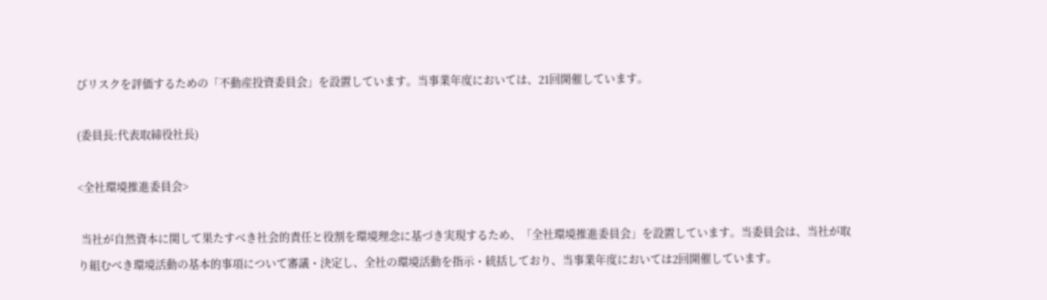びリスクを評価するための「不動産投資委員会」を設置しています。当事業年度においては、21回開催しています。

(委員長:代表取締役社長)

<全社環境推進委員会>

 当社が自然資本に関して果たすべき社会的責任と役割を環境理念に基づき実現するため、「全社環境推進委員会」を設置しています。当委員会は、当社が取り組むべき環境活動の基本的事項について審議・決定し、全社の環境活動を指示・統括しており、当事業年度においては2回開催しています。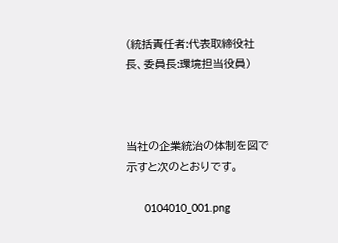(統括責任者:代表取締役社長、委員長:環境担当役員)



当社の企業統治の体制を図で示すと次のとおりです。

      0104010_001.png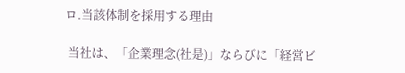ロ.当該体制を採用する理由

 当社は、「企業理念(社是)」ならびに「経営ビ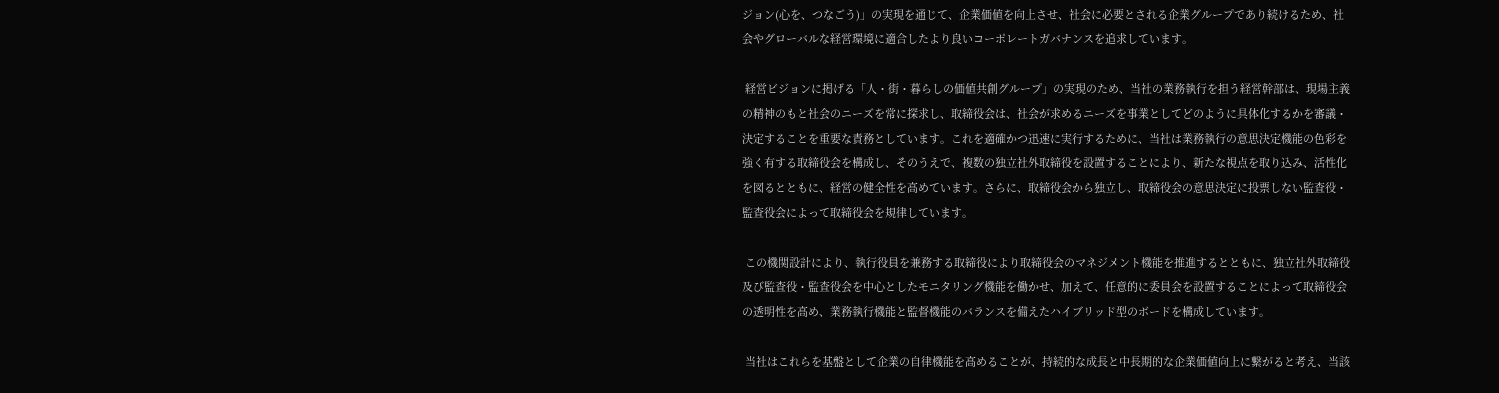ジョン(心を、つなごう)」の実現を通じて、企業価値を向上させ、社会に必要とされる企業グループであり続けるため、社会やグローバルな経営環境に適合したより良いコーポレートガバナンスを追求しています。

 経営ビジョンに掲げる「人・街・暮らしの価値共創グループ」の実現のため、当社の業務執行を担う経営幹部は、現場主義の精神のもと社会のニーズを常に探求し、取締役会は、社会が求めるニーズを事業としてどのように具体化するかを審議・決定することを重要な責務としています。これを適確かつ迅速に実行するために、当社は業務執行の意思決定機能の色彩を強く有する取締役会を構成し、そのうえで、複数の独立社外取締役を設置することにより、新たな視点を取り込み、活性化を図るとともに、経営の健全性を高めています。さらに、取締役会から独立し、取締役会の意思決定に投票しない監査役・監査役会によって取締役会を規律しています。

 この機関設計により、執行役員を兼務する取締役により取締役会のマネジメント機能を推進するとともに、独立社外取締役及び監査役・監査役会を中心としたモニタリング機能を働かせ、加えて、任意的に委員会を設置することによって取締役会の透明性を高め、業務執行機能と監督機能のバランスを備えたハイブリッド型のボードを構成しています。

 当社はこれらを基盤として企業の自律機能を高めることが、持続的な成長と中長期的な企業価値向上に繋がると考え、当該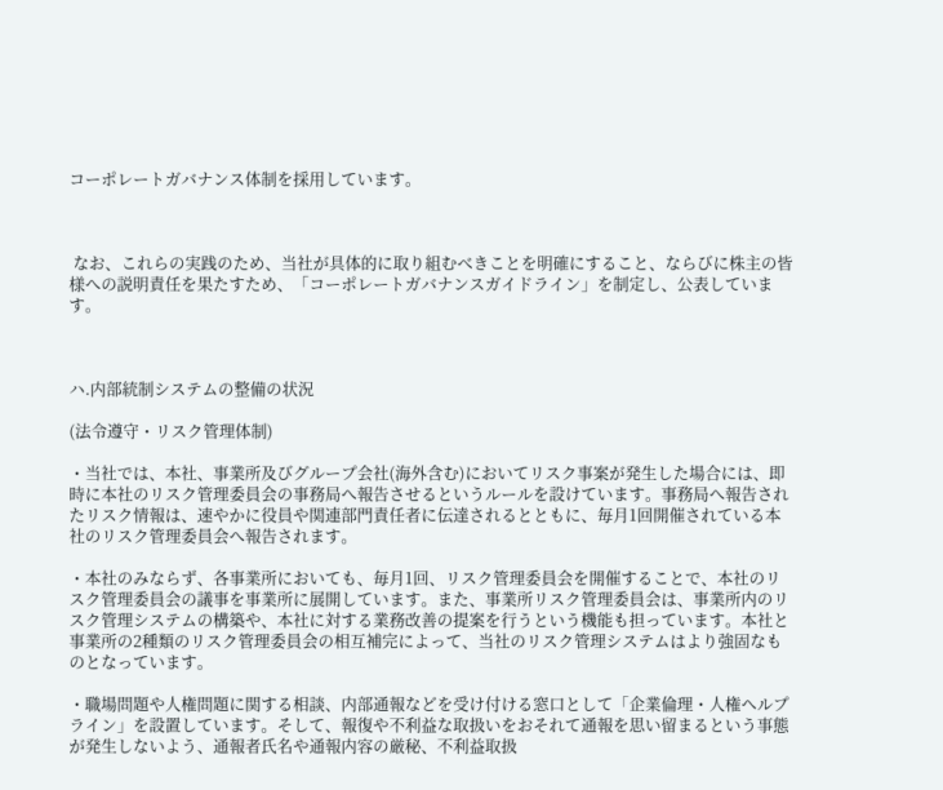コーポレートガバナンス体制を採用しています。



 なお、これらの実践のため、当社が具体的に取り組むべきことを明確にすること、ならびに株主の皆様への説明責任を果たすため、「コーポレートガバナンスガイドライン」を制定し、公表しています。



ハ.内部統制システムの整備の状況

(法令遵守・リスク管理体制)

・当社では、本社、事業所及びグループ会社(海外含む)においてリスク事案が発生した場合には、即時に本社のリスク管理委員会の事務局へ報告させるというルールを設けています。事務局へ報告されたリスク情報は、速やかに役員や関連部門責任者に伝達されるとともに、毎月1回開催されている本社のリスク管理委員会へ報告されます。

・本社のみならず、各事業所においても、毎月1回、リスク管理委員会を開催することで、本社のリスク管理委員会の議事を事業所に展開しています。また、事業所リスク管理委員会は、事業所内のリスク管理システムの構築や、本社に対する業務改善の提案を行うという機能も担っています。本社と事業所の2種類のリスク管理委員会の相互補完によって、当社のリスク管理システムはより強固なものとなっています。

・職場問題や人権問題に関する相談、内部通報などを受け付ける窓口として「企業倫理・人権ヘルプライン」を設置しています。そして、報復や不利益な取扱いをおそれて通報を思い留まるという事態が発生しないよう、通報者氏名や通報内容の厳秘、不利益取扱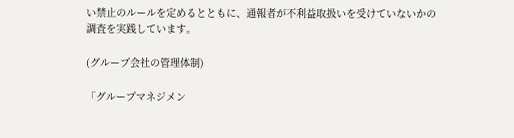い禁止のルールを定めるとともに、通報者が不利益取扱いを受けていないかの調査を実践しています。

(グループ会社の管理体制)

「グループマネジメン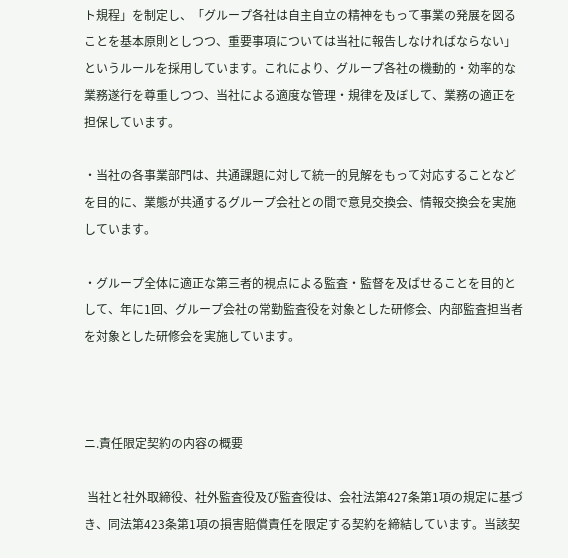ト規程」を制定し、「グループ各社は自主自立の精神をもって事業の発展を図ることを基本原則としつつ、重要事項については当社に報告しなければならない」というルールを採用しています。これにより、グループ各社の機動的・効率的な業務遂行を尊重しつつ、当社による適度な管理・規律を及ぼして、業務の適正を担保しています。

・当社の各事業部門は、共通課題に対して統一的見解をもって対応することなどを目的に、業態が共通するグループ会社との間で意見交換会、情報交換会を実施しています。

・グループ全体に適正な第三者的視点による監査・監督を及ばせることを目的として、年に1回、グループ会社の常勤監査役を対象とした研修会、内部監査担当者を対象とした研修会を実施しています。



ニ.責任限定契約の内容の概要

 当社と社外取締役、社外監査役及び監査役は、会社法第427条第1項の規定に基づき、同法第423条第1項の損害賠償責任を限定する契約を締結しています。当該契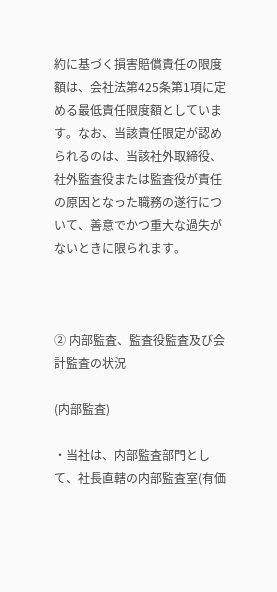約に基づく損害賠償責任の限度額は、会社法第425条第1項に定める最低責任限度額としています。なお、当該責任限定が認められるのは、当該社外取締役、社外監査役または監査役が責任の原因となった職務の遂行について、善意でかつ重大な過失がないときに限られます。



② 内部監査、監査役監査及び会計監査の状況

(内部監査)

・当社は、内部監査部門として、社長直轄の内部監査室(有価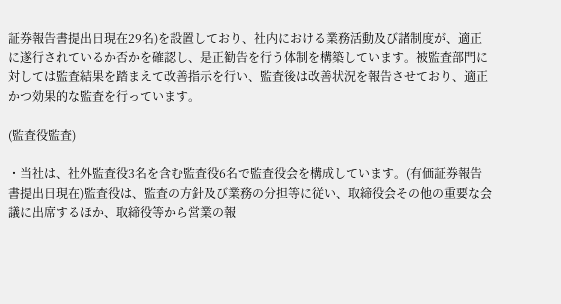証券報告書提出日現在29名)を設置しており、社内における業務活動及び諸制度が、適正に遂行されているか否かを確認し、是正勧告を行う体制を構築しています。被監査部門に対しては監査結果を踏まえて改善指示を行い、監査後は改善状況を報告させており、適正かつ効果的な監査を行っています。

(監査役監査)

・当社は、社外監査役3名を含む監査役6名で監査役会を構成しています。(有価証券報告書提出日現在)監査役は、監査の方針及び業務の分担等に従い、取締役会その他の重要な会議に出席するほか、取締役等から営業の報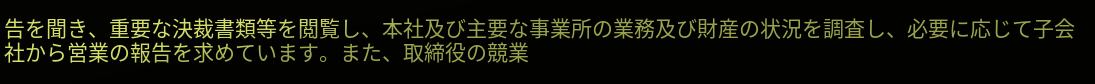告を聞き、重要な決裁書類等を閲覧し、本社及び主要な事業所の業務及び財産の状況を調査し、必要に応じて子会社から営業の報告を求めています。また、取締役の競業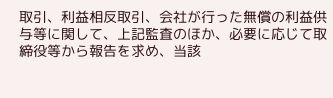取引、利益相反取引、会社が行った無償の利益供与等に関して、上記監査のほか、必要に応じて取締役等から報告を求め、当該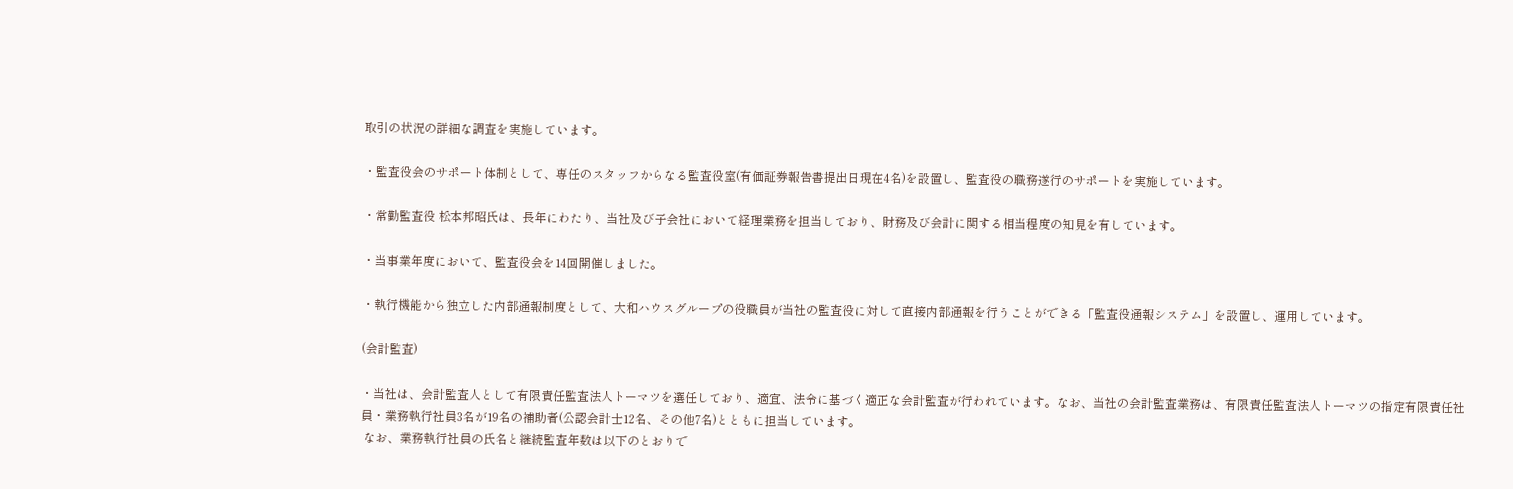取引の状況の詳細な調査を実施しています。

・監査役会のサポート体制として、専任のスタッフからなる監査役室(有価証券報告書提出日現在4名)を設置し、監査役の職務遂行のサポートを実施しています。

・常勤監査役 松本邦昭氏は、長年にわたり、当社及び子会社において経理業務を担当しており、財務及び会計に関する相当程度の知見を有しています。

・当事業年度において、監査役会を14回開催しました。

・執行機能から独立した内部通報制度として、大和ハウスグループの役職員が当社の監査役に対して直接内部通報を行うことができる「監査役通報システム」を設置し、運用しています。

(会計監査)

・当社は、会計監査人として有限責任監査法人トーマツを選任しており、適宜、法令に基づく適正な会計監査が行われています。なお、当社の会計監査業務は、有限責任監査法人トーマツの指定有限責任社員・業務執行社員3名が19名の補助者(公認会計士12名、その他7名)とともに担当しています。
 なお、業務執行社員の氏名と継続監査年数は以下のとおりで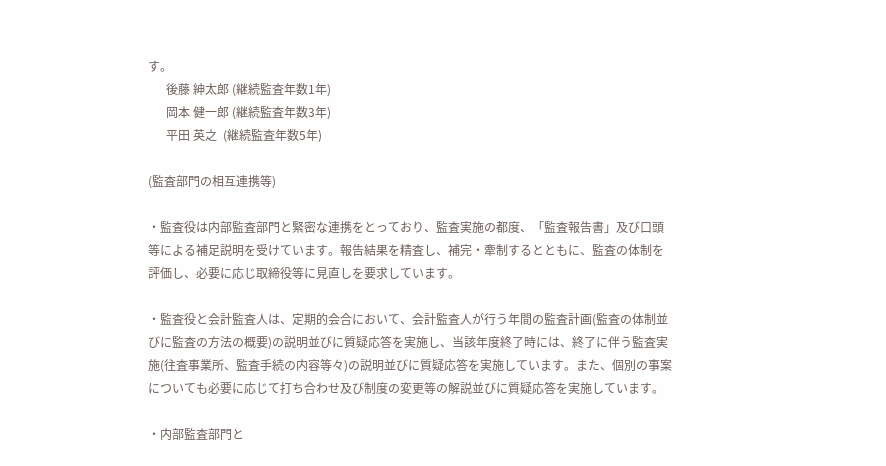す。
      後藤 紳太郎 (継続監査年数1年)
      岡本 健一郎 (継続監査年数3年)
      平田 英之  (継続監査年数5年)

(監査部門の相互連携等)

・監査役は内部監査部門と緊密な連携をとっており、監査実施の都度、「監査報告書」及び口頭等による補足説明を受けています。報告結果を精査し、補完・牽制するとともに、監査の体制を評価し、必要に応じ取締役等に見直しを要求しています。

・監査役と会計監査人は、定期的会合において、会計監査人が行う年間の監査計画(監査の体制並びに監査の方法の概要)の説明並びに質疑応答を実施し、当該年度終了時には、終了に伴う監査実施(往査事業所、監査手続の内容等々)の説明並びに質疑応答を実施しています。また、個別の事案についても必要に応じて打ち合わせ及び制度の変更等の解説並びに質疑応答を実施しています。

・内部監査部門と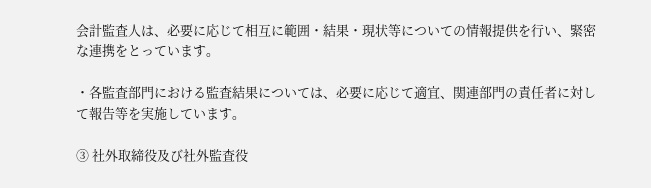会計監査人は、必要に応じて相互に範囲・結果・現状等についての情報提供を行い、緊密な連携をとっています。

・各監査部門における監査結果については、必要に応じて適宜、関連部門の責任者に対して報告等を実施しています。

③ 社外取締役及び社外監査役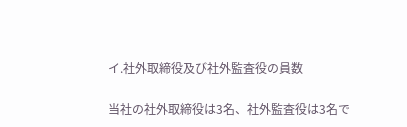イ.社外取締役及び社外監査役の員数

当社の社外取締役は3名、社外監査役は3名で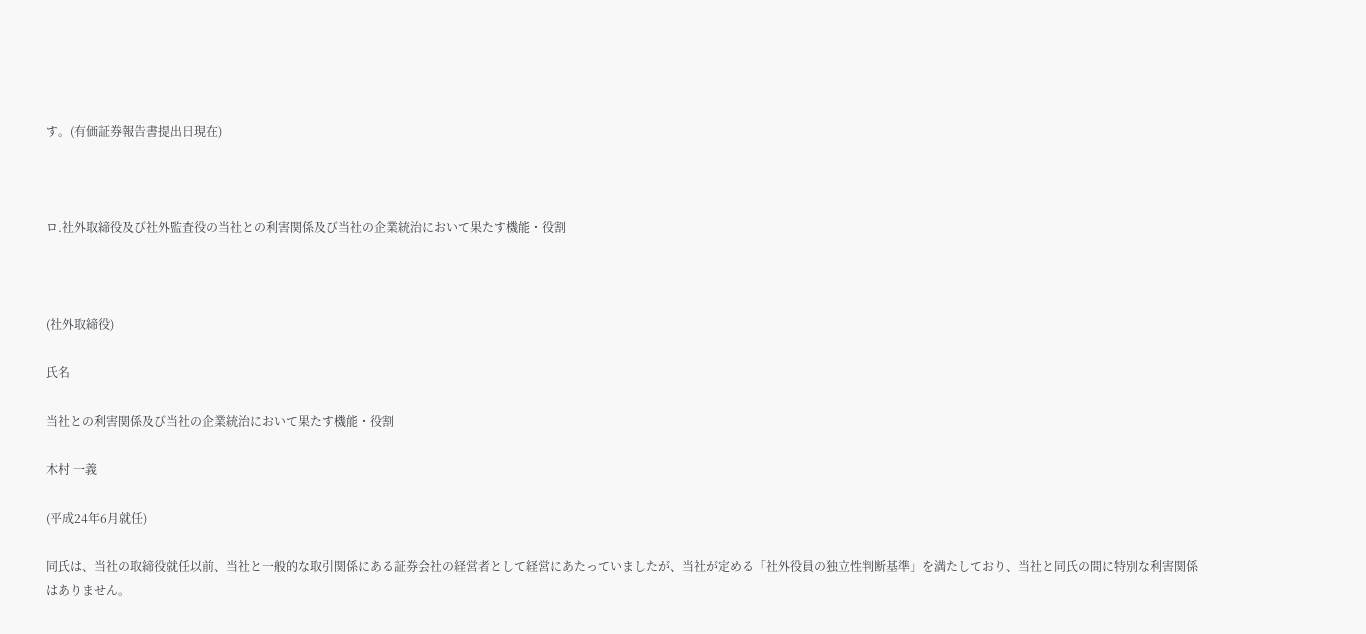す。(有価証券報告書提出日現在)



ロ.社外取締役及び社外監査役の当社との利害関係及び当社の企業統治において果たす機能・役割



(社外取締役)

氏名

当社との利害関係及び当社の企業統治において果たす機能・役割

木村 一義

(平成24年6月就任)

同氏は、当社の取締役就任以前、当社と一般的な取引関係にある証券会社の経営者として経営にあたっていましたが、当社が定める「社外役員の独立性判断基準」を満たしており、当社と同氏の間に特別な利害関係はありません。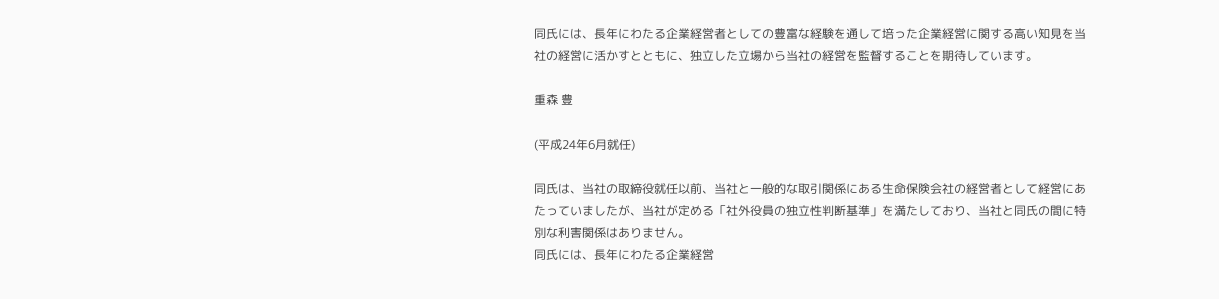同氏には、長年にわたる企業経営者としての豊富な経験を通して培った企業経営に関する高い知見を当社の経営に活かすとともに、独立した立場から当社の経営を監督することを期待しています。

重森 豊

(平成24年6月就任)

同氏は、当社の取締役就任以前、当社と一般的な取引関係にある生命保険会社の経営者として経営にあたっていましたが、当社が定める「社外役員の独立性判断基準」を満たしており、当社と同氏の間に特別な利害関係はありません。
同氏には、長年にわたる企業経営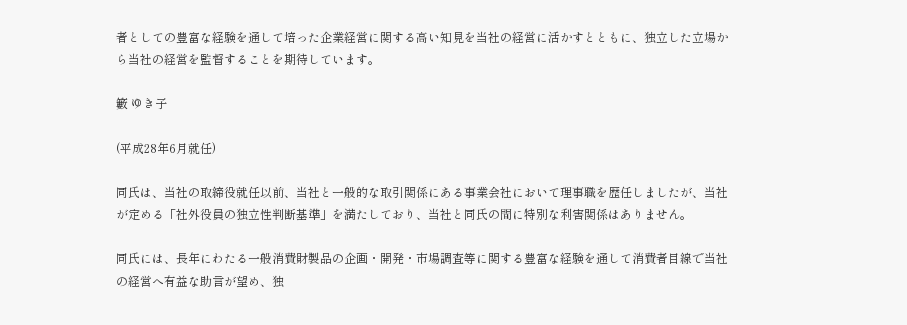者としての豊富な経験を通して培った企業経営に関する高い知見を当社の経営に活かすとともに、独立した立場から当社の経営を監督することを期待しています。

籔 ゆき子

(平成28年6月就任)

同氏は、当社の取締役就任以前、当社と一般的な取引関係にある事業会社において理事職を歴任しましたが、当社が定める「社外役員の独立性判断基準」を満たしており、当社と同氏の間に特別な利害関係はありません。

同氏には、長年にわたる一般消費財製品の企画・開発・市場調査等に関する豊富な経験を通して消費者目線で当社の経営へ有益な助言が望め、独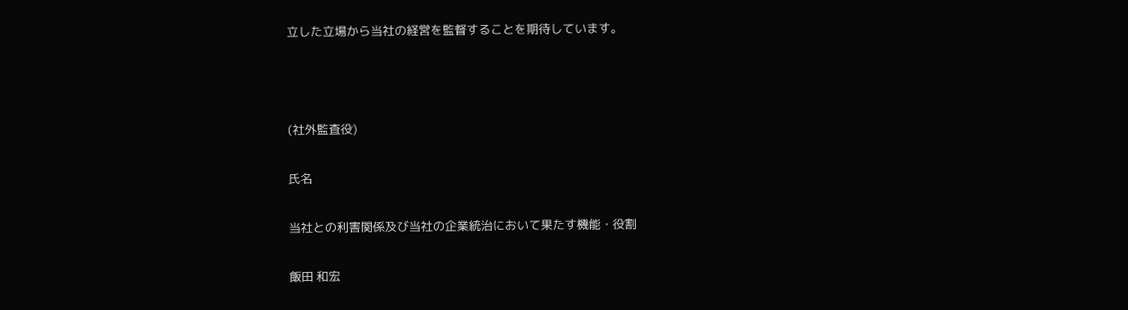立した立場から当社の経営を監督することを期待しています。



(社外監査役)

氏名

当社との利害関係及び当社の企業統治において果たす機能・役割

飯田 和宏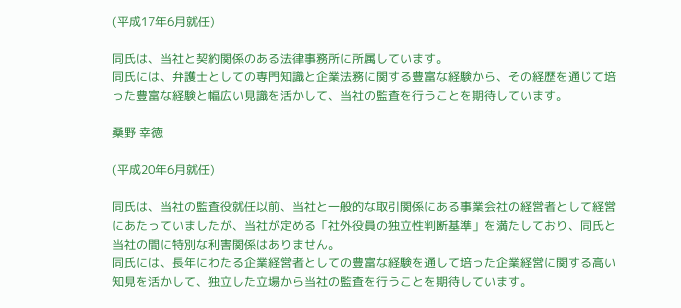(平成17年6月就任)

同氏は、当社と契約関係のある法律事務所に所属しています。
同氏には、弁護士としての専門知識と企業法務に関する豊富な経験から、その経歴を通じて培った豊富な経験と幅広い見識を活かして、当社の監査を行うことを期待しています。

桑野 幸徳

(平成20年6月就任)

同氏は、当社の監査役就任以前、当社と一般的な取引関係にある事業会社の経営者として経営にあたっていましたが、当社が定める「社外役員の独立性判断基準」を満たしており、同氏と当社の間に特別な利害関係はありません。
同氏には、長年にわたる企業経営者としての豊富な経験を通して培った企業経営に関する高い知見を活かして、独立した立場から当社の監査を行うことを期待しています。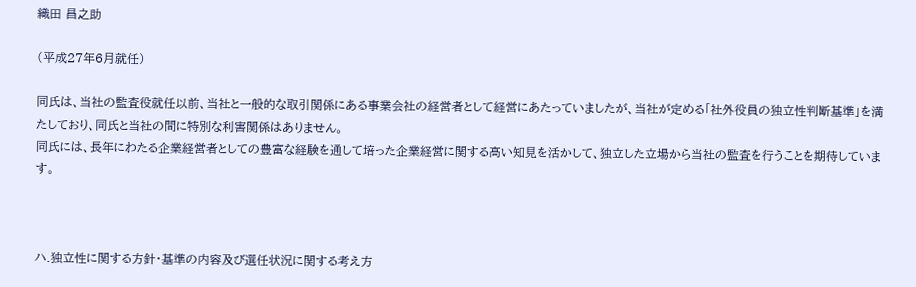織田 昌之助

(平成27年6月就任)

同氏は、当社の監査役就任以前、当社と一般的な取引関係にある事業会社の経営者として経営にあたっていましたが、当社が定める「社外役員の独立性判断基準」を満たしており、同氏と当社の間に特別な利害関係はありません。
同氏には、長年にわたる企業経営者としての豊富な経験を通して培った企業経営に関する高い知見を活かして、独立した立場から当社の監査を行うことを期待しています。



ハ.独立性に関する方針・基準の内容及び選任状況に関する考え方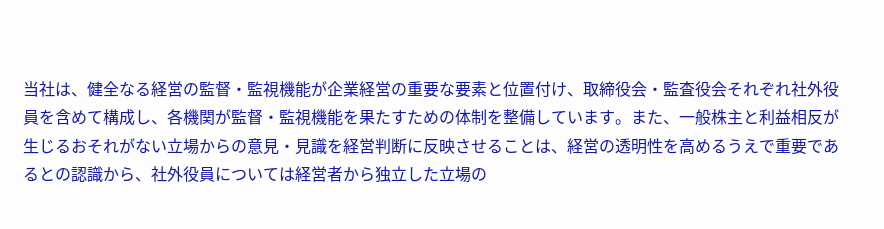当社は、健全なる経営の監督・監視機能が企業経営の重要な要素と位置付け、取締役会・監査役会それぞれ社外役員を含めて構成し、各機関が監督・監視機能を果たすための体制を整備しています。また、一般株主と利益相反が生じるおそれがない立場からの意見・見識を経営判断に反映させることは、経営の透明性を高めるうえで重要であるとの認識から、社外役員については経営者から独立した立場の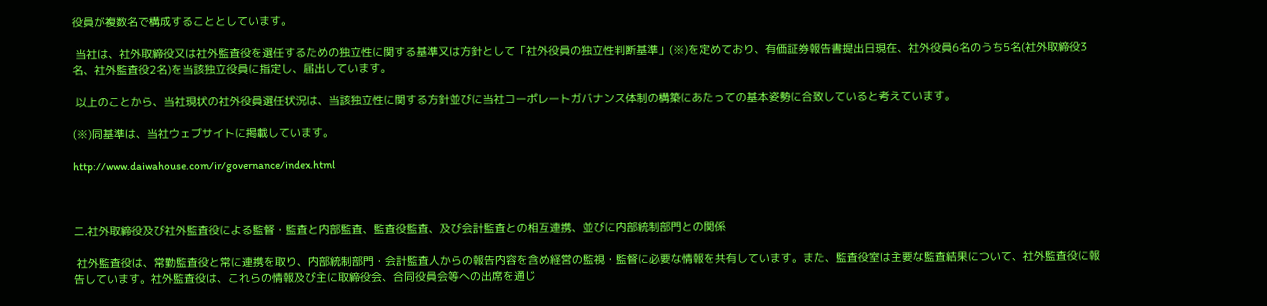役員が複数名で構成することとしています。

 当社は、社外取締役又は社外監査役を選任するための独立性に関する基準又は方針として「社外役員の独立性判断基準」(※)を定めており、有価証券報告書提出日現在、社外役員6名のうち5名(社外取締役3名、社外監査役2名)を当該独立役員に指定し、届出しています。

 以上のことから、当社現状の社外役員選任状況は、当該独立性に関する方針並びに当社コーポレートガバナンス体制の構築にあたっての基本姿勢に合致していると考えています。

(※)同基準は、当社ウェブサイトに掲載しています。

http://www.daiwahouse.com/ir/governance/index.html



ニ.社外取締役及び社外監査役による監督・監査と内部監査、監査役監査、及び会計監査との相互連携、並びに内部統制部門との関係

 社外監査役は、常勤監査役と常に連携を取り、内部統制部門・会計監査人からの報告内容を含め経営の監視・監督に必要な情報を共有しています。また、監査役室は主要な監査結果について、社外監査役に報告しています。社外監査役は、これらの情報及び主に取締役会、合同役員会等への出席を通じ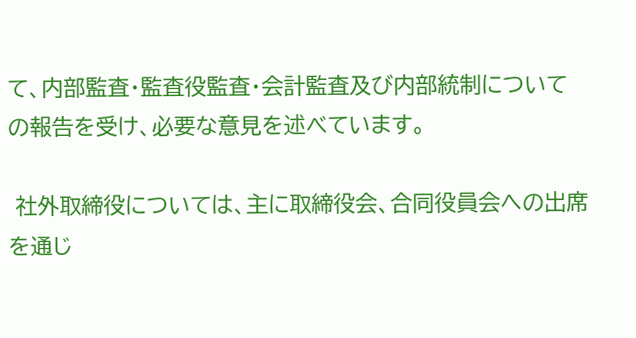て、内部監査・監査役監査・会計監査及び内部統制についての報告を受け、必要な意見を述べています。

 社外取締役については、主に取締役会、合同役員会への出席を通じ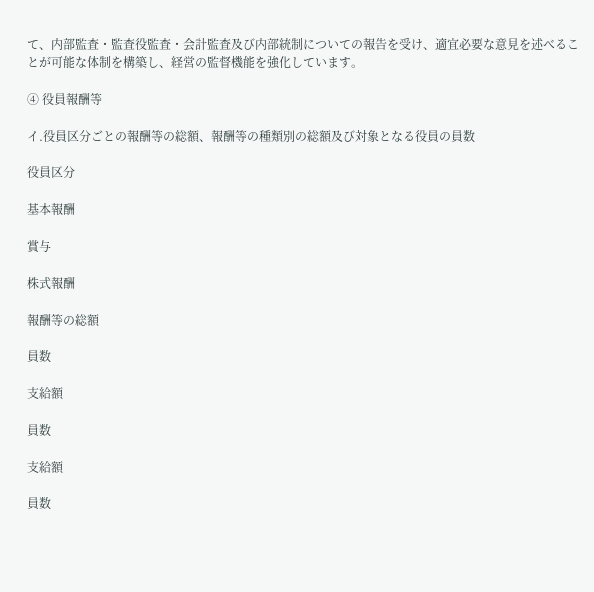て、内部監査・監査役監査・会計監査及び内部統制についての報告を受け、適宜必要な意見を述べることが可能な体制を構築し、経営の監督機能を強化しています。

④ 役員報酬等

イ.役員区分ごとの報酬等の総額、報酬等の種類別の総額及び対象となる役員の員数

役員区分

基本報酬

賞与

株式報酬

報酬等の総額

員数

支給額

員数

支給額

員数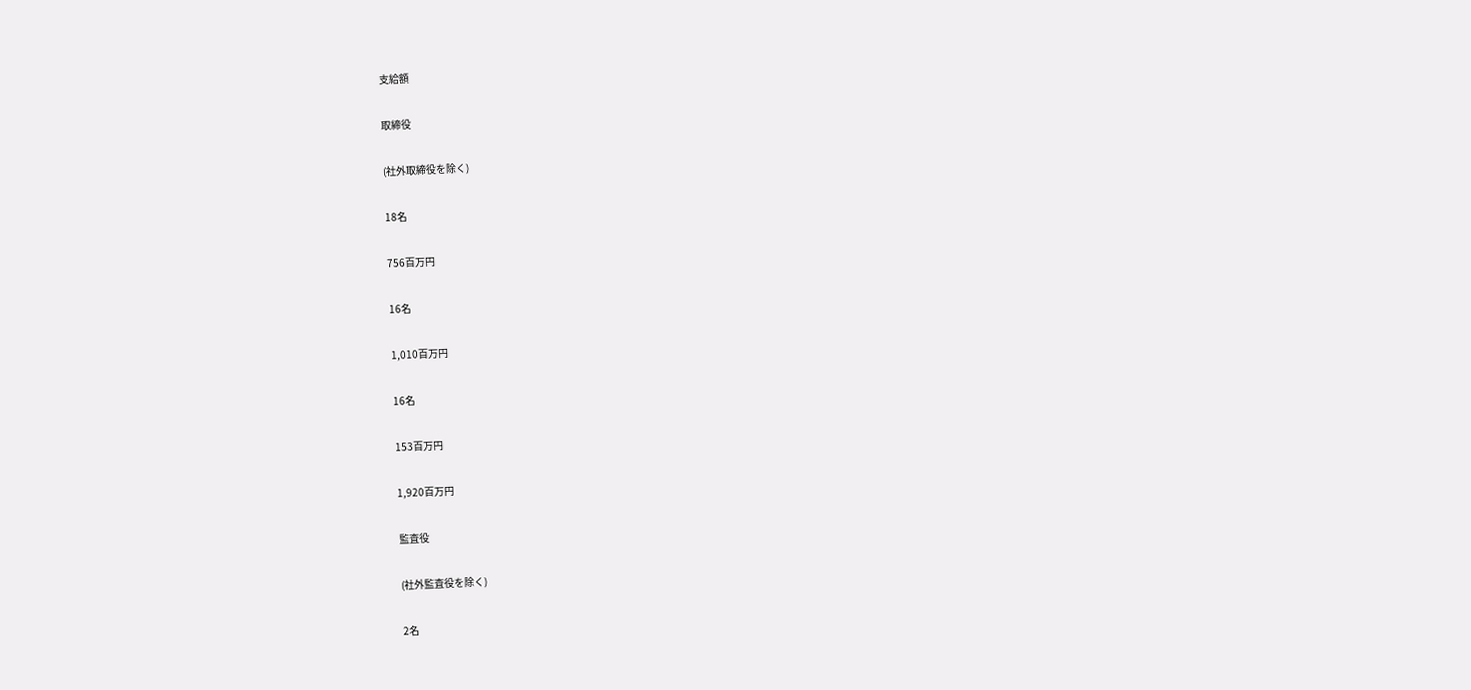支給額

取締役

(社外取締役を除く)

18名

756百万円

16名

1,010百万円

16名

153百万円

1,920百万円

監査役

(社外監査役を除く)

2名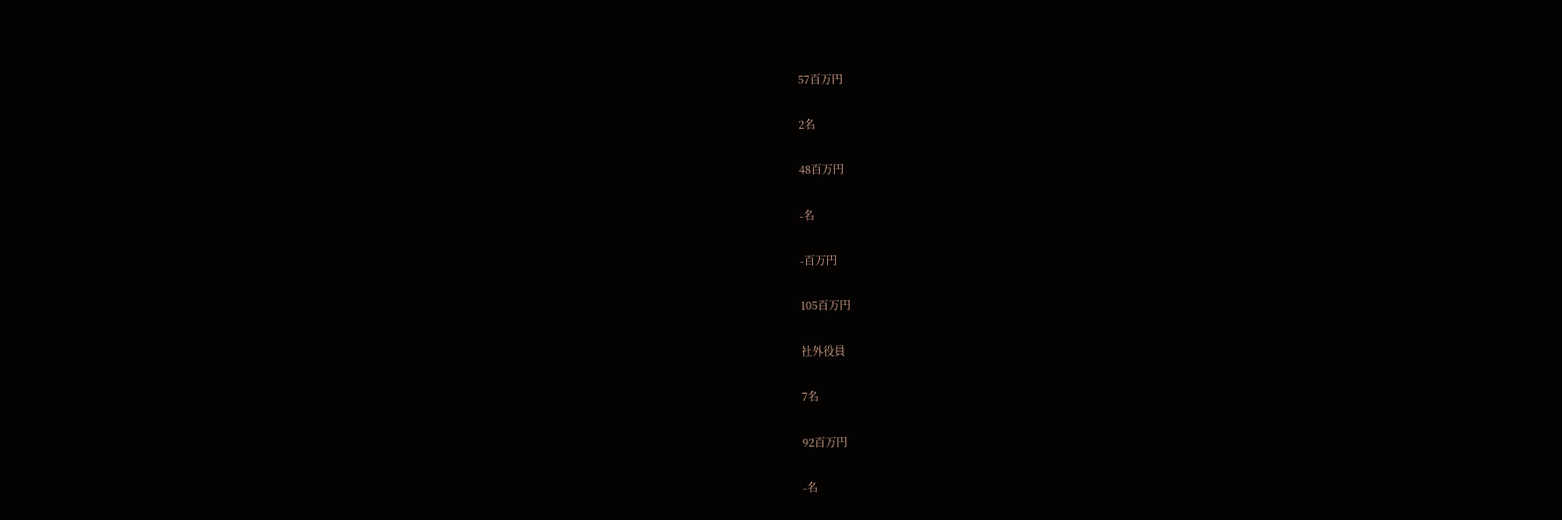57百万円

2名

48百万円

-名

-百万円

105百万円

社外役員

7名

92百万円

-名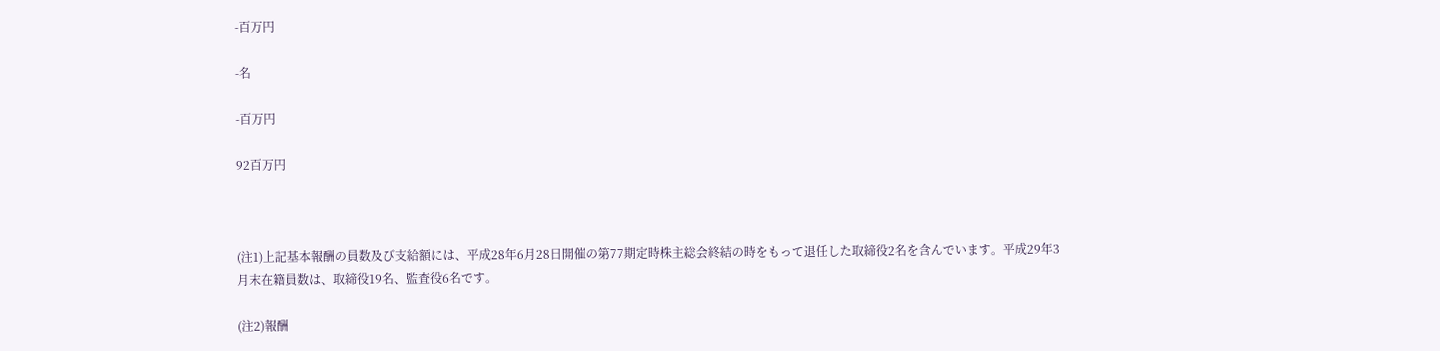-百万円

-名

-百万円

92百万円



(注1)上記基本報酬の員数及び支給額には、平成28年6月28日開催の第77期定時株主総会終結の時をもって退任した取締役2名を含んでいます。平成29年3月末在籍員数は、取締役19名、監査役6名です。

(注2)報酬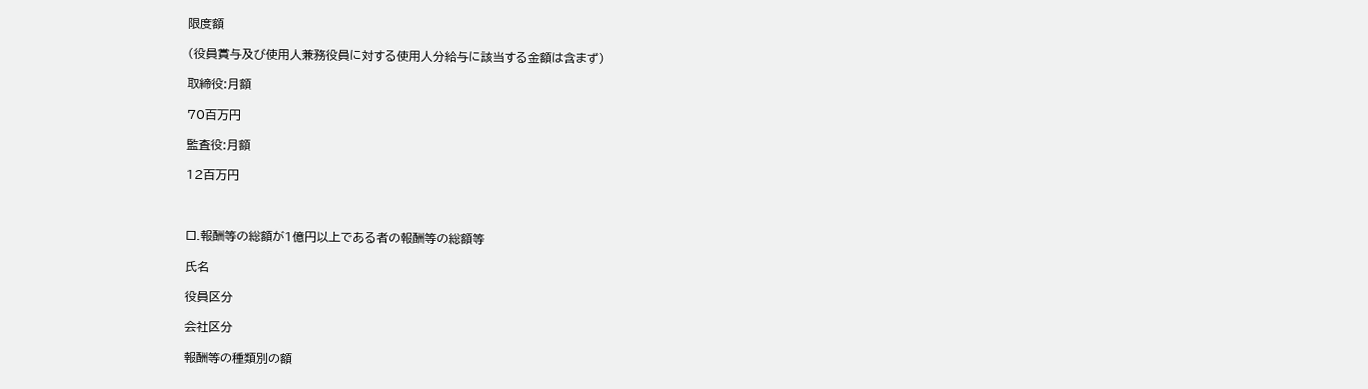限度額

(役員賞与及び使用人兼務役員に対する使用人分給与に該当する金額は含まず)

取締役:月額

70百万円

監査役:月額

12百万円



ロ.報酬等の総額が1億円以上である者の報酬等の総額等

氏名

役員区分

会社区分

報酬等の種類別の額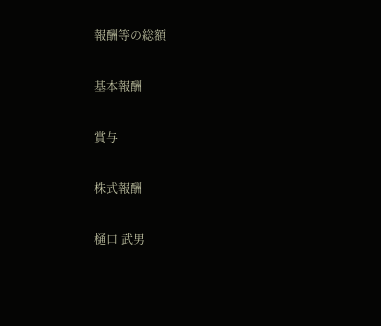報酬等の総額

基本報酬

賞与

株式報酬

樋口 武男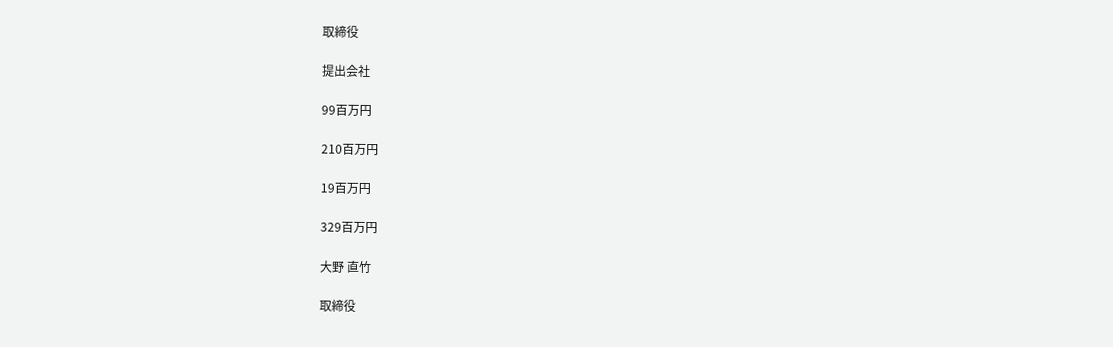取締役

提出会社

99百万円

210百万円

19百万円

329百万円

大野 直竹

取締役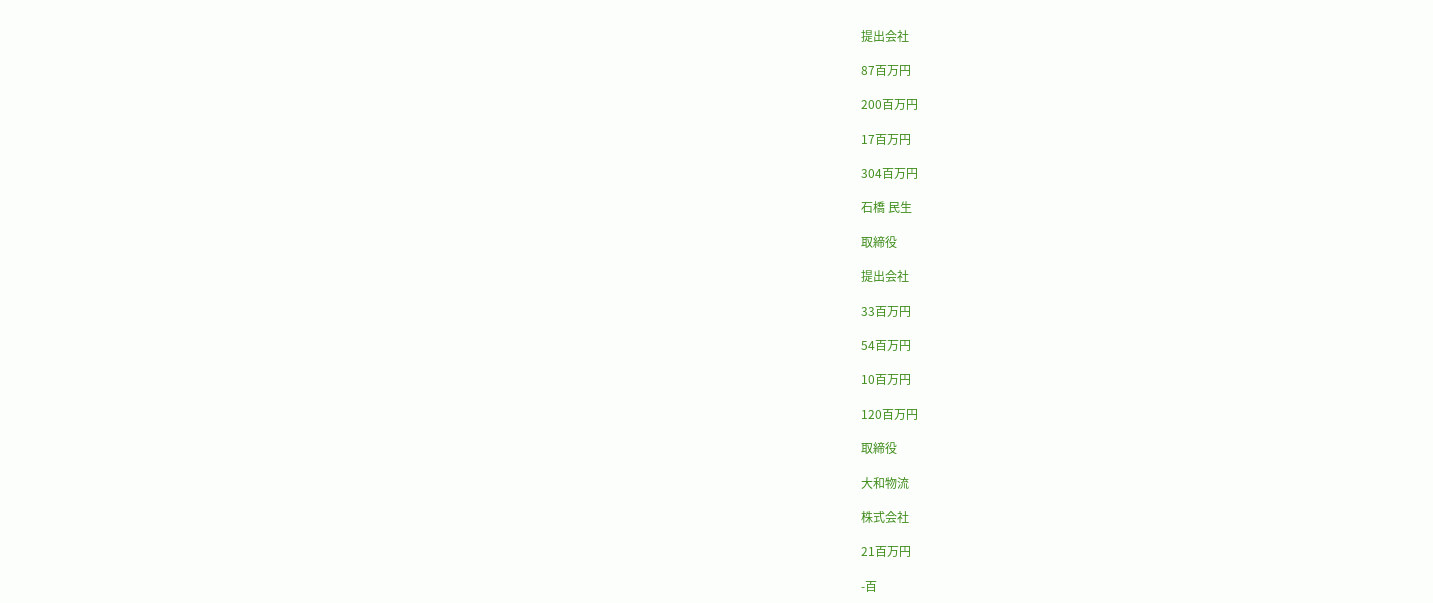提出会社

87百万円

200百万円

17百万円

304百万円

石橋 民生

取締役

提出会社

33百万円

54百万円

10百万円

120百万円

取締役

大和物流

株式会社

21百万円

-百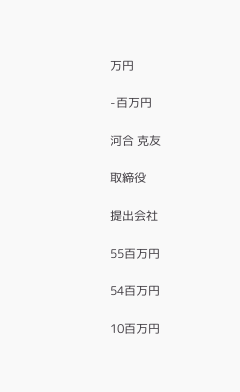万円

-百万円

河合 克友

取締役

提出会社

55百万円

54百万円

10百万円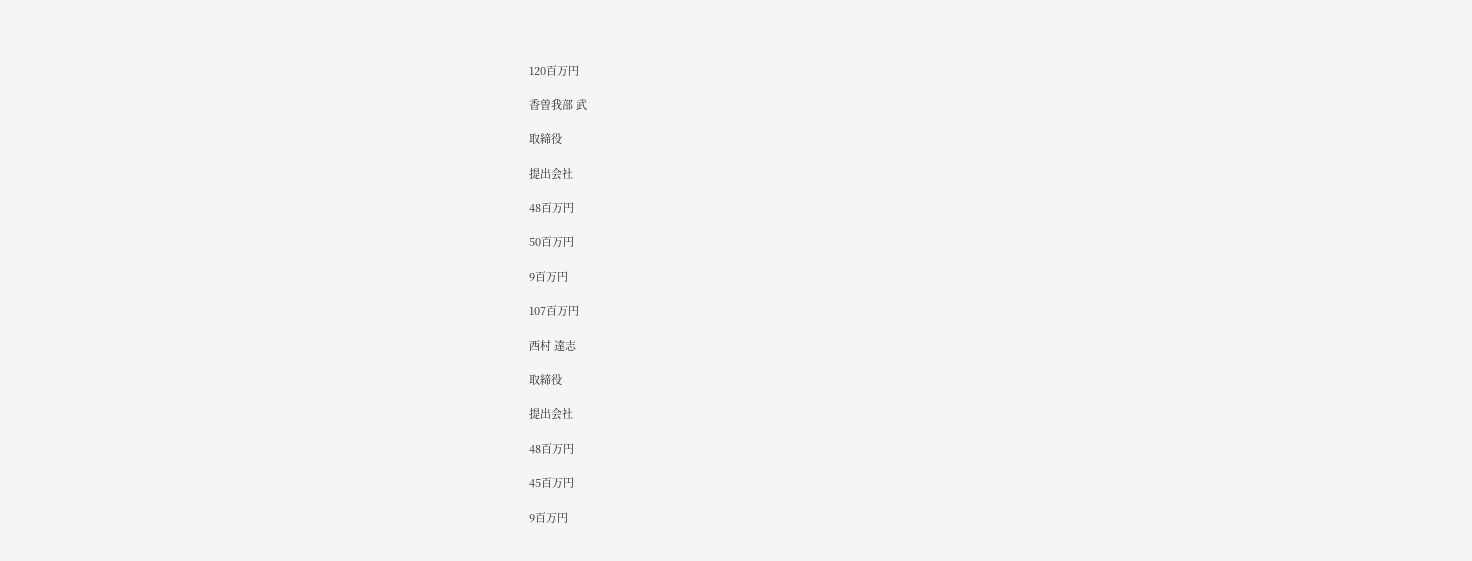120百万円

香曽我部 武

取締役

提出会社

48百万円

50百万円

9百万円

107百万円

西村 達志

取締役

提出会社

48百万円

45百万円

9百万円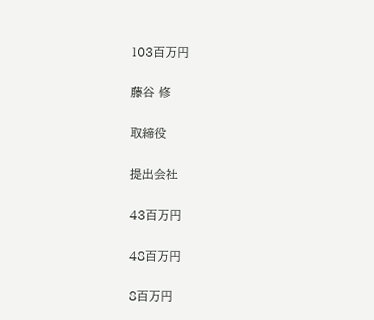103百万円

藤谷 修

取締役

提出会社

43百万円

48百万円

8百万円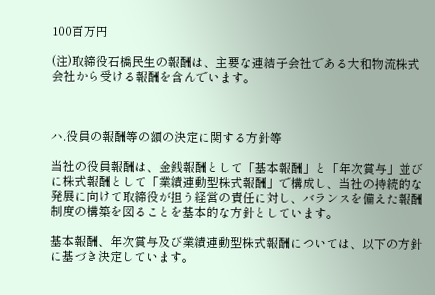100百万円

(注)取締役石橋民生の報酬は、主要な連結子会社である大和物流株式会社から受ける報酬を含んでいます。



ハ.役員の報酬等の額の決定に関する方針等

当社の役員報酬は、金銭報酬として「基本報酬」と「年次賞与」並びに株式報酬として「業績連動型株式報酬」で構成し、当社の持続的な発展に向けて取締役が担う経営の責任に対し、バランスを備えた報酬制度の構築を図ることを基本的な方針としています。

基本報酬、年次賞与及び業績連動型株式報酬については、以下の方針に基づき決定しています。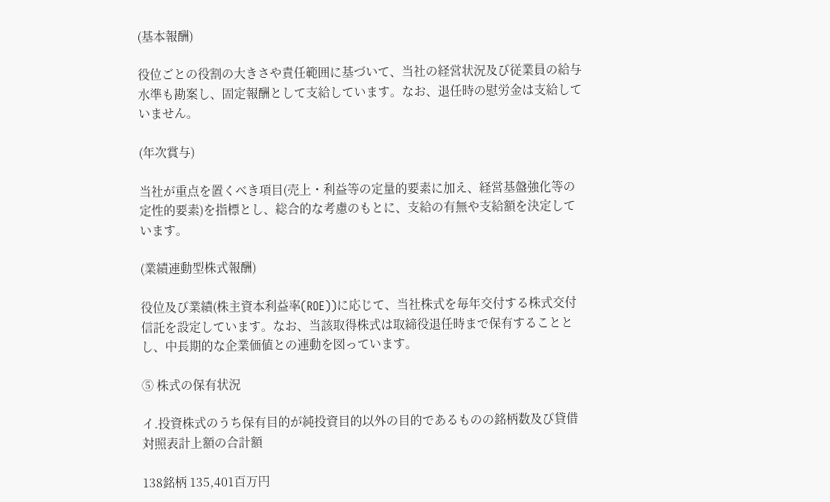(基本報酬)

役位ごとの役割の大きさや責任範囲に基づいて、当社の経営状況及び従業員の給与水準も勘案し、固定報酬として支給しています。なお、退任時の慰労金は支給していません。

(年次賞与)

当社が重点を置くべき項目(売上・利益等の定量的要素に加え、経営基盤強化等の定性的要素)を指標とし、総合的な考慮のもとに、支給の有無や支給額を決定しています。

(業績連動型株式報酬)

役位及び業績(株主資本利益率(ROE))に応じて、当社株式を毎年交付する株式交付信託を設定しています。なお、当該取得株式は取締役退任時まで保有することとし、中長期的な企業価値との連動を図っています。

⑤ 株式の保有状況

イ.投資株式のうち保有目的が純投資目的以外の目的であるものの銘柄数及び貸借対照表計上額の合計額

138銘柄 135,401百万円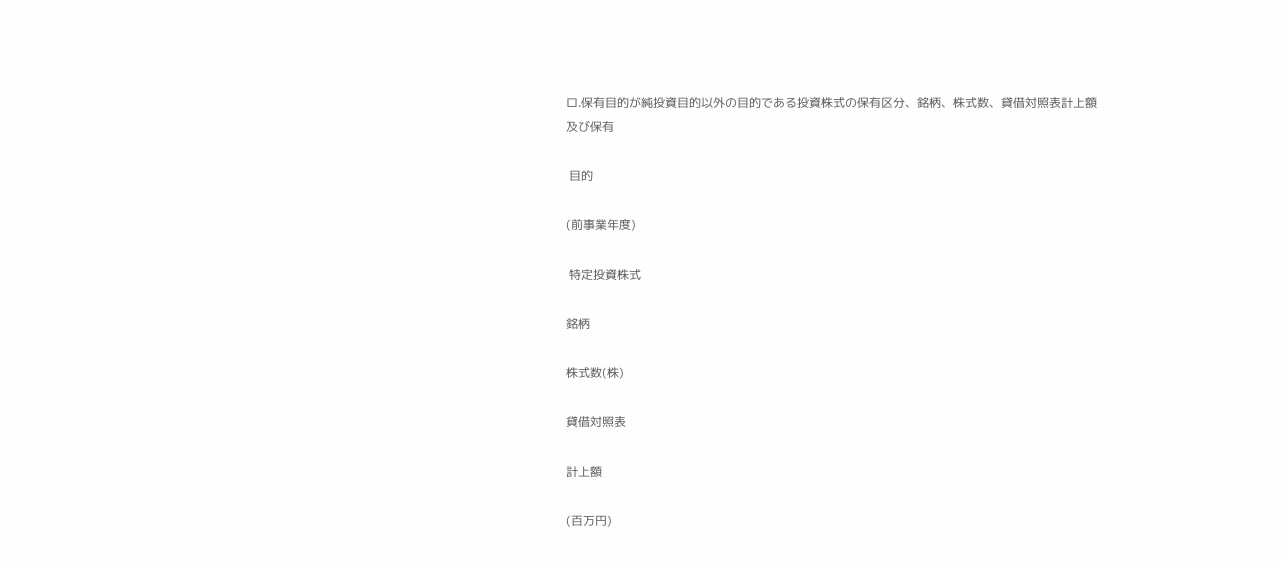ロ.保有目的が純投資目的以外の目的である投資株式の保有区分、銘柄、株式数、貸借対照表計上額及び保有

 目的

(前事業年度)

 特定投資株式

銘柄

株式数(株)

貸借対照表

計上額

(百万円)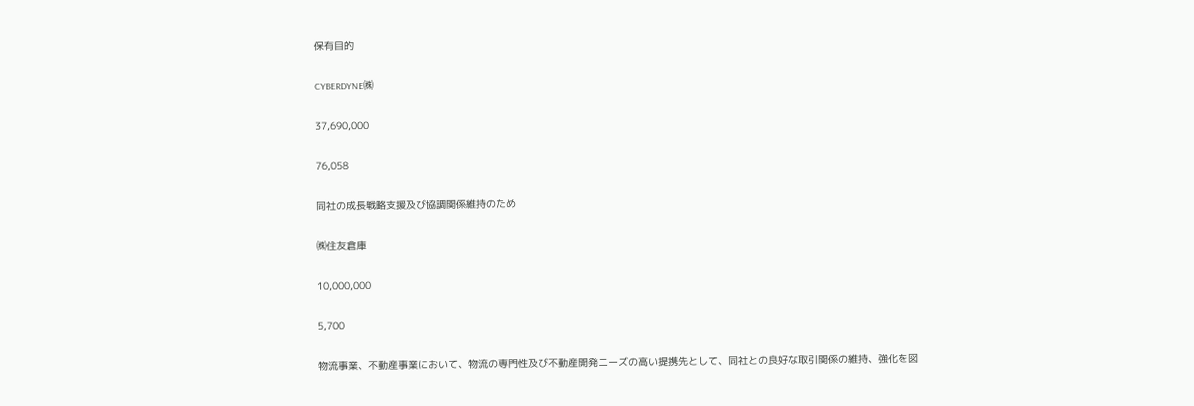保有目的

CYBERDYNE㈱

37,690,000

76,058

同社の成長戦略支援及び協調関係維持のため

㈱住友倉庫

10,000,000

5,700

物流事業、不動産事業において、物流の専門性及び不動産開発ニーズの高い提携先として、同社との良好な取引関係の維持、強化を図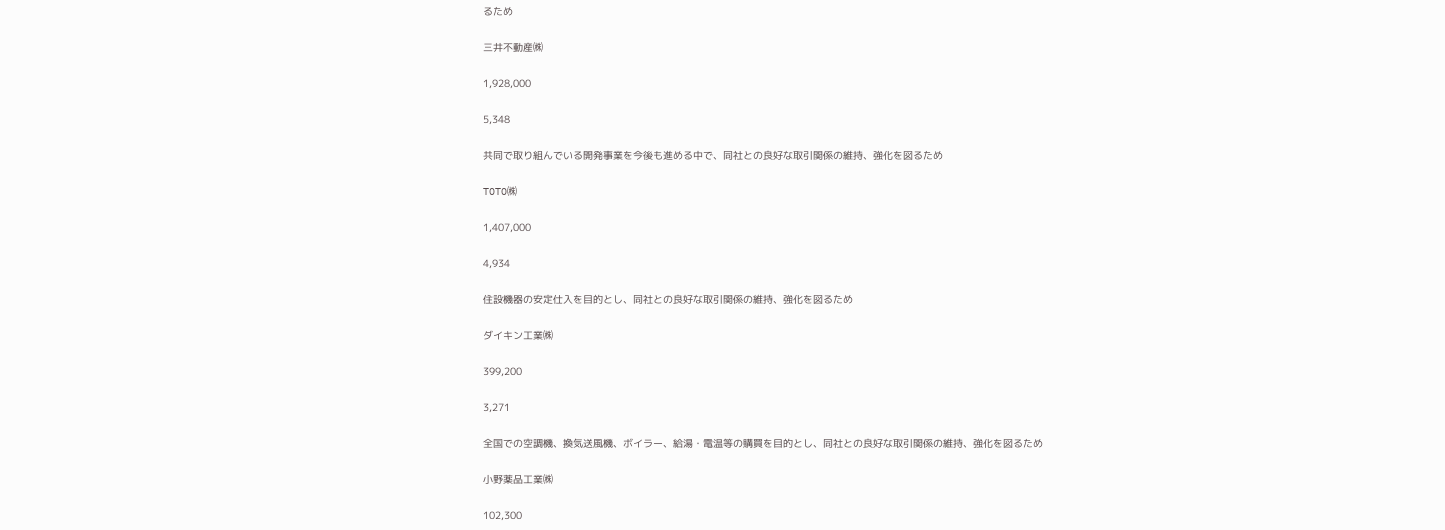るため

三井不動産㈱

1,928,000

5,348

共同で取り組んでいる開発事業を今後も進める中で、同社との良好な取引関係の維持、強化を図るため

TOTO㈱

1,407,000

4,934

住設機器の安定仕入を目的とし、同社との良好な取引関係の維持、強化を図るため

ダイキン工業㈱

399,200

3,271

全国での空調機、換気送風機、ボイラー、給湯・電温等の購買を目的とし、同社との良好な取引関係の維持、強化を図るため

小野薬品工業㈱

102,300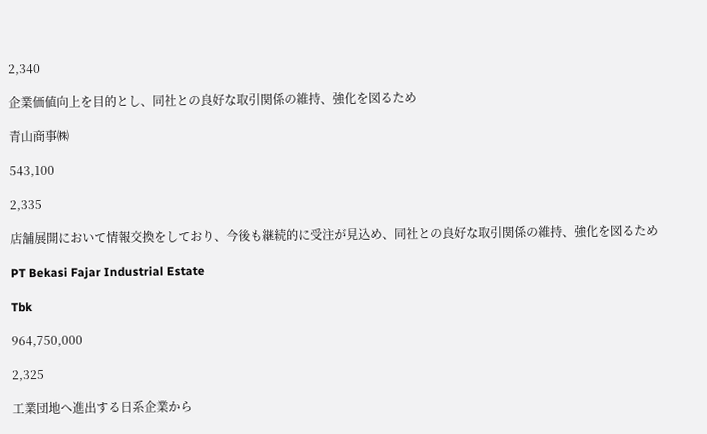2,340

企業価値向上を目的とし、同社との良好な取引関係の維持、強化を図るため

青山商事㈱

543,100

2,335

店舗展開において情報交換をしており、今後も継続的に受注が見込め、同社との良好な取引関係の維持、強化を図るため

PT Bekasi Fajar Industrial Estate

Tbk

964,750,000

2,325

工業団地へ進出する日系企業から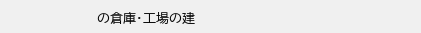の倉庫・工場の建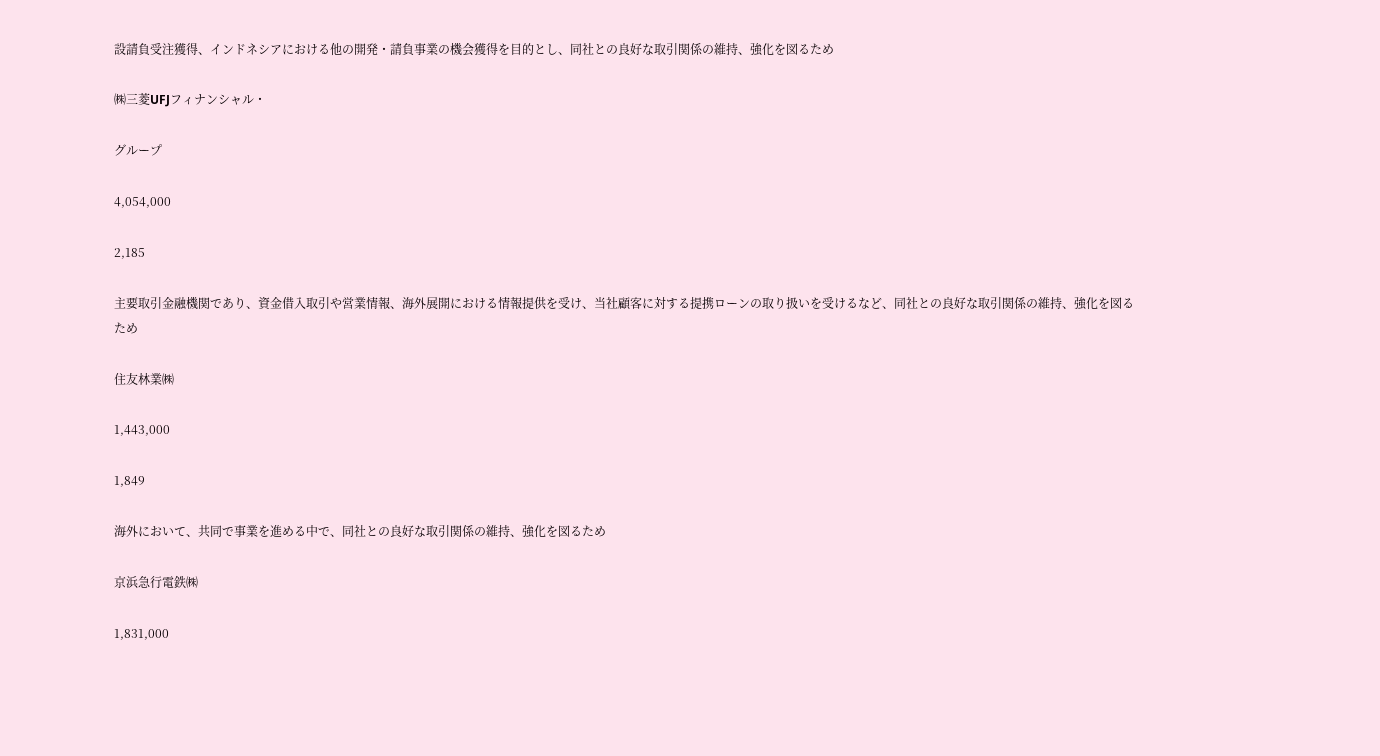設請負受注獲得、インドネシアにおける他の開発・請負事業の機会獲得を目的とし、同社との良好な取引関係の維持、強化を図るため

㈱三菱UFJフィナンシャル・

グループ

4,054,000

2,185

主要取引金融機関であり、資金借入取引や営業情報、海外展開における情報提供を受け、当社顧客に対する提携ローンの取り扱いを受けるなど、同社との良好な取引関係の維持、強化を図るため

住友林業㈱

1,443,000

1,849

海外において、共同で事業を進める中で、同社との良好な取引関係の維持、強化を図るため

京浜急行電鉄㈱

1,831,000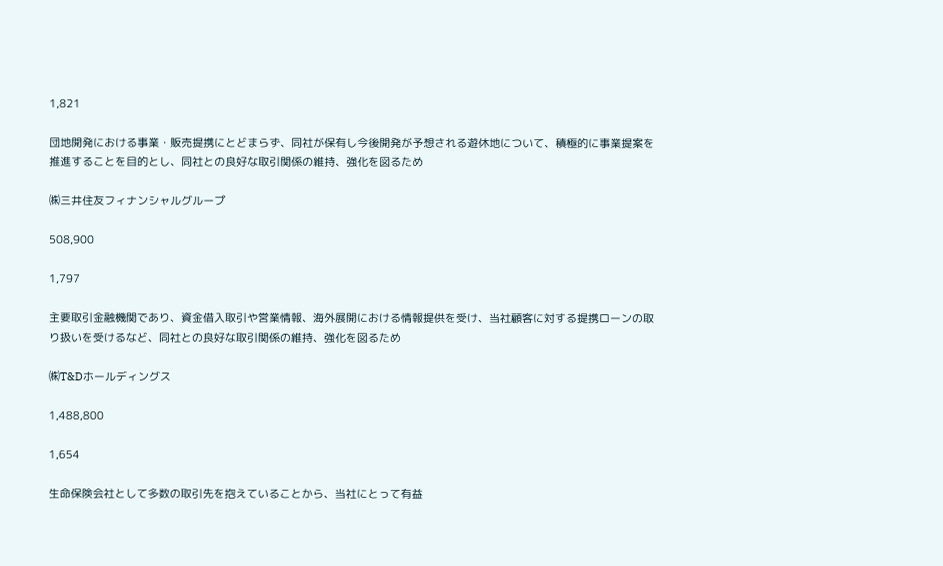1,821

団地開発における事業・販売提携にとどまらず、同社が保有し今後開発が予想される遊休地について、積極的に事業提案を推進することを目的とし、同社との良好な取引関係の維持、強化を図るため

㈱三井住友フィナンシャルグループ

508,900

1,797

主要取引金融機関であり、資金借入取引や営業情報、海外展開における情報提供を受け、当社顧客に対する提携ローンの取り扱いを受けるなど、同社との良好な取引関係の維持、強化を図るため

㈱T&Dホールディングス

1,488,800

1,654

生命保険会社として多数の取引先を抱えていることから、当社にとって有益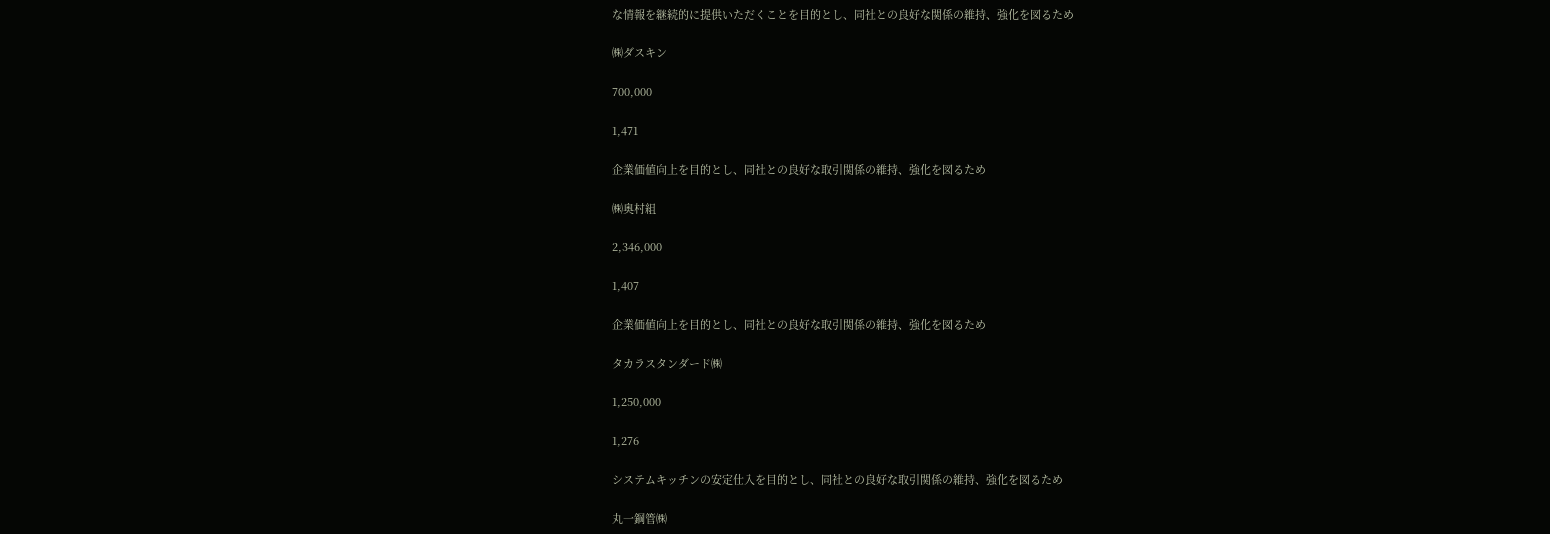な情報を継続的に提供いただくことを目的とし、同社との良好な関係の維持、強化を図るため

㈱ダスキン

700,000

1,471

企業価値向上を目的とし、同社との良好な取引関係の維持、強化を図るため

㈱奥村組

2,346,000

1,407

企業価値向上を目的とし、同社との良好な取引関係の維持、強化を図るため

タカラスタンダード㈱

1,250,000

1,276

システムキッチンの安定仕入を目的とし、同社との良好な取引関係の維持、強化を図るため

丸一鋼管㈱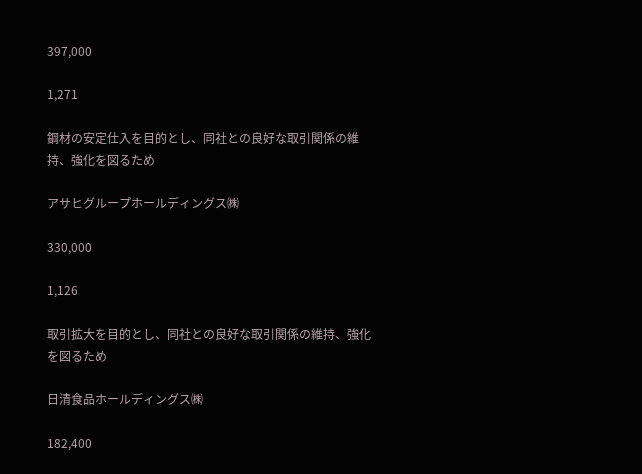397,000

1,271

鋼材の安定仕入を目的とし、同社との良好な取引関係の維持、強化を図るため

アサヒグループホールディングス㈱

330,000

1,126

取引拡大を目的とし、同社との良好な取引関係の維持、強化を図るため

日清食品ホールディングス㈱

182,400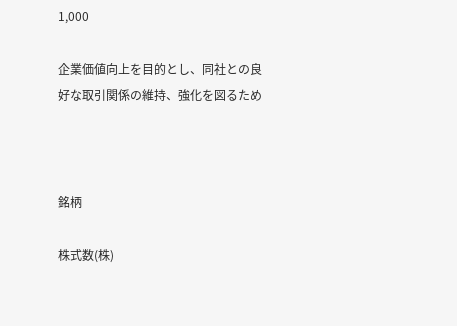1,000

企業価値向上を目的とし、同社との良好な取引関係の維持、強化を図るため



銘柄

株式数(株)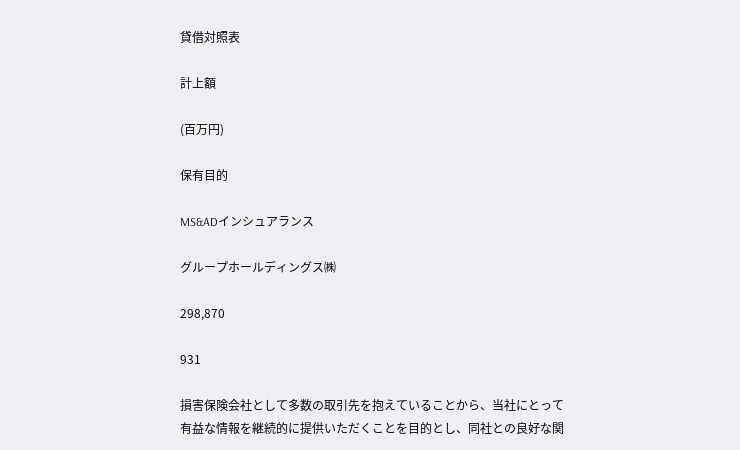貸借対照表

計上額

(百万円)

保有目的

MS&ADインシュアランス

グループホールディングス㈱

298,870

931

損害保険会社として多数の取引先を抱えていることから、当社にとって有益な情報を継続的に提供いただくことを目的とし、同社との良好な関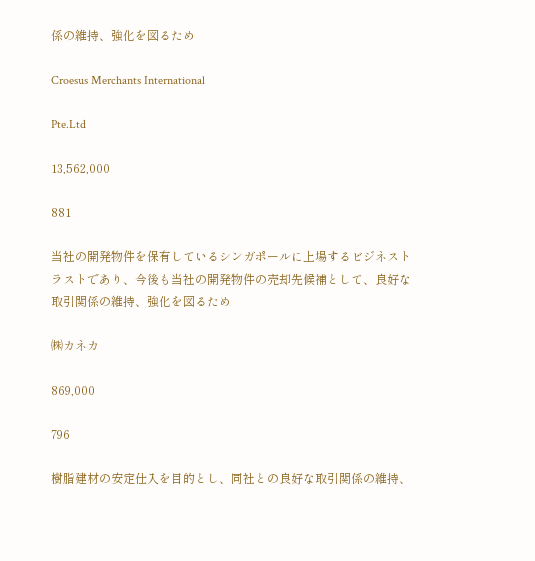係の維持、強化を図るため

Croesus Merchants International

Pte.Ltd

13,562,000

881

当社の開発物件を保有しているシンガポールに上場するビジネストラストであり、今後も当社の開発物件の売却先候補として、良好な取引関係の維持、強化を図るため

㈱カネカ

869,000

796

樹脂建材の安定仕入を目的とし、同社との良好な取引関係の維持、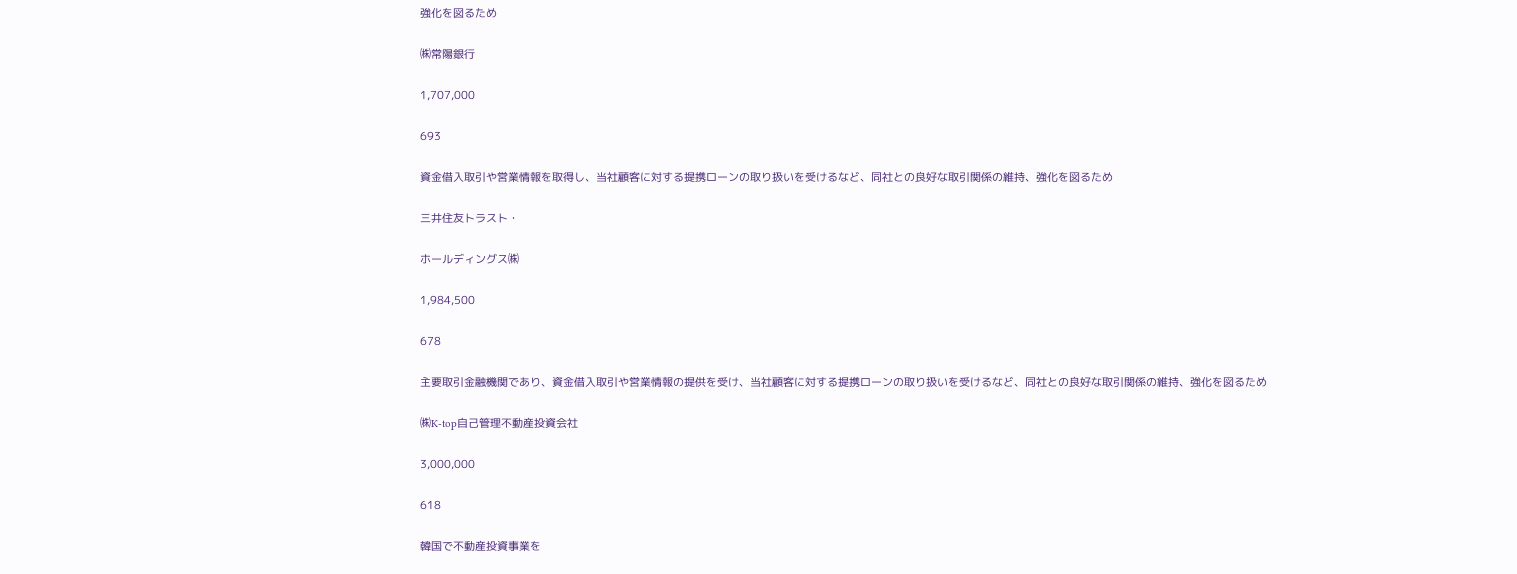強化を図るため

㈱常陽銀行

1,707,000

693

資金借入取引や営業情報を取得し、当社顧客に対する提携ローンの取り扱いを受けるなど、同社との良好な取引関係の維持、強化を図るため

三井住友トラスト・

ホールディングス㈱

1,984,500

678

主要取引金融機関であり、資金借入取引や営業情報の提供を受け、当社顧客に対する提携ローンの取り扱いを受けるなど、同社との良好な取引関係の維持、強化を図るため

㈱K-top自己管理不動産投資会社

3,000,000

618

韓国で不動産投資事業を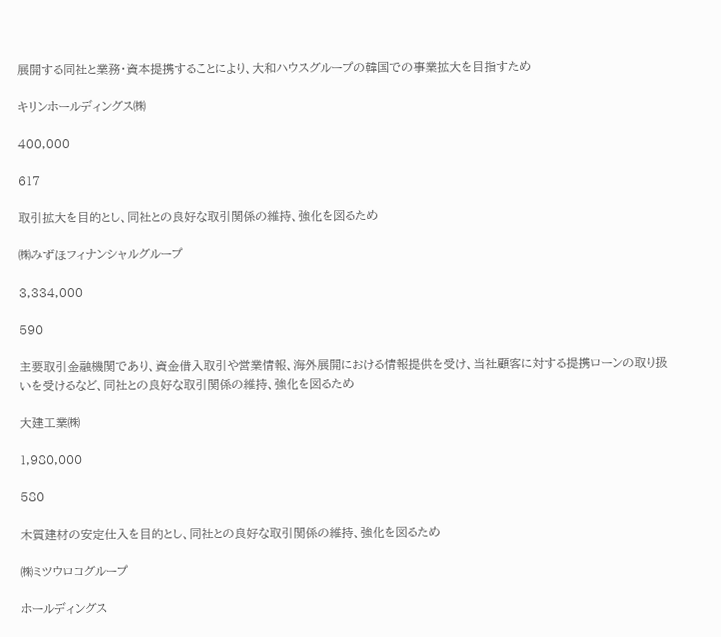展開する同社と業務・資本提携することにより、大和ハウスグループの韓国での事業拡大を目指すため

キリンホールディングス㈱

400,000

617

取引拡大を目的とし、同社との良好な取引関係の維持、強化を図るため

㈱みずほフィナンシャルグループ

3,334,000

590

主要取引金融機関であり、資金借入取引や営業情報、海外展開における情報提供を受け、当社顧客に対する提携ローンの取り扱いを受けるなど、同社との良好な取引関係の維持、強化を図るため

大建工業㈱

1,980,000

580

木質建材の安定仕入を目的とし、同社との良好な取引関係の維持、強化を図るため

㈱ミツウロコグループ

ホールディングス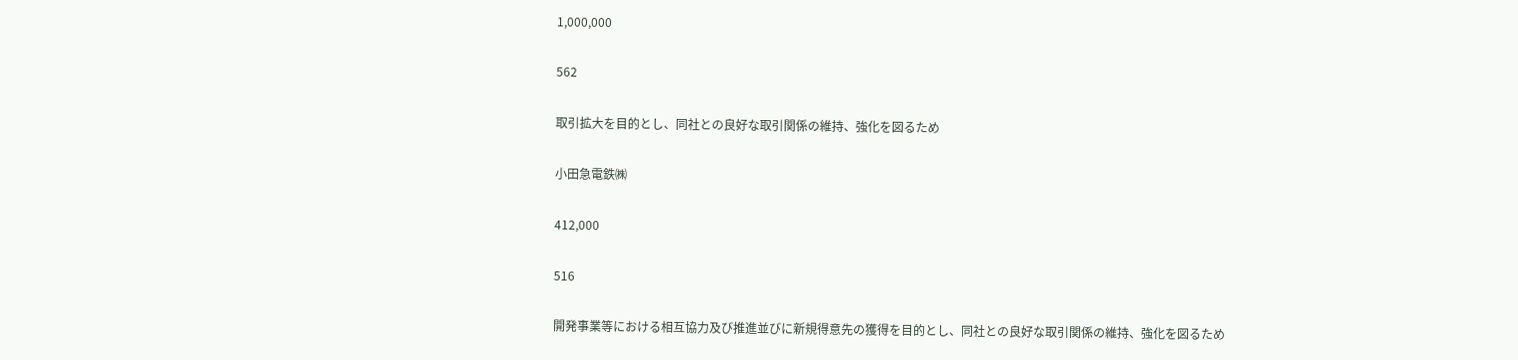1,000,000

562

取引拡大を目的とし、同社との良好な取引関係の維持、強化を図るため

小田急電鉄㈱

412,000

516

開発事業等における相互協力及び推進並びに新規得意先の獲得を目的とし、同社との良好な取引関係の維持、強化を図るため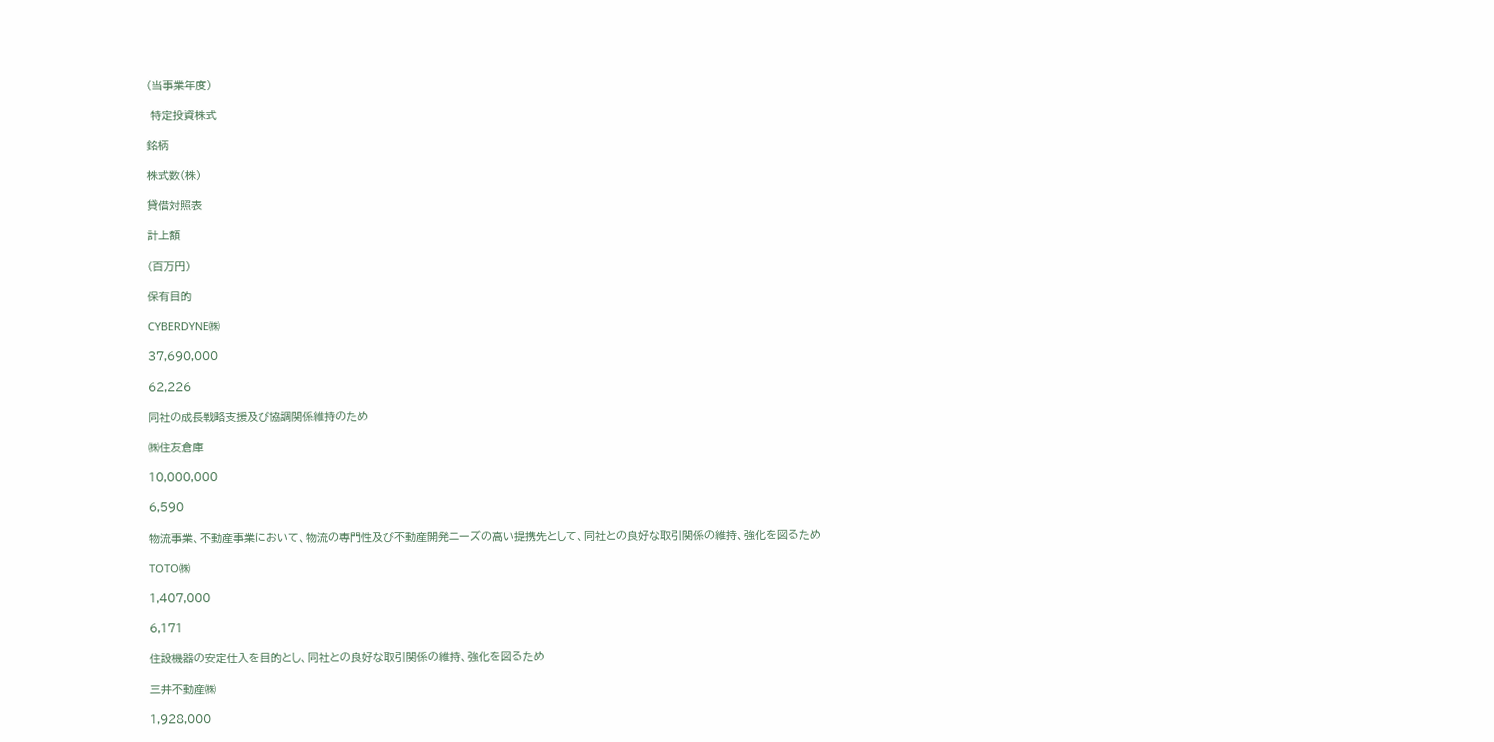(当事業年度)

 特定投資株式

銘柄

株式数(株)

貸借対照表

計上額

(百万円)

保有目的

CYBERDYNE㈱

37,690,000

62,226

同社の成長戦略支援及び協調関係維持のため

㈱住友倉庫

10,000,000

6,590

物流事業、不動産事業において、物流の専門性及び不動産開発ニーズの高い提携先として、同社との良好な取引関係の維持、強化を図るため

TOTO㈱

1,407,000

6,171

住設機器の安定仕入を目的とし、同社との良好な取引関係の維持、強化を図るため

三井不動産㈱

1,928,000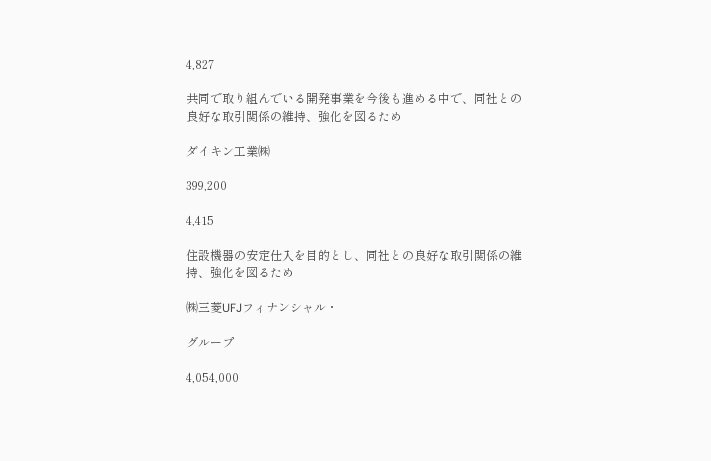4,827

共同で取り組んでいる開発事業を今後も進める中で、同社との良好な取引関係の維持、強化を図るため

ダイキン工業㈱

399,200

4,415

住設機器の安定仕入を目的とし、同社との良好な取引関係の維持、強化を図るため

㈱三菱UFJフィナンシャル・

グループ

4,054,000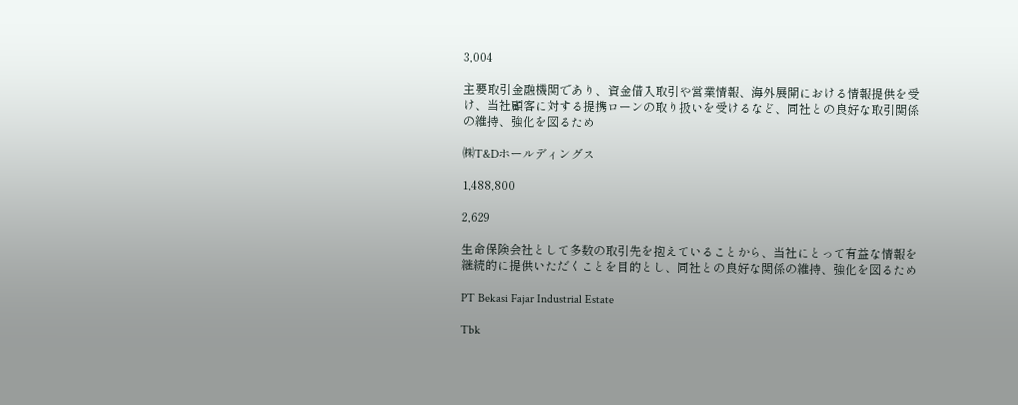3,004

主要取引金融機関であり、資金借入取引や営業情報、海外展開における情報提供を受け、当社顧客に対する提携ローンの取り扱いを受けるなど、同社との良好な取引関係の維持、強化を図るため

㈱T&Dホールディングス

1,488,800

2,629

生命保険会社として多数の取引先を抱えていることから、当社にとって有益な情報を継続的に提供いただくことを目的とし、同社との良好な関係の維持、強化を図るため

PT Bekasi Fajar Industrial Estate

Tbk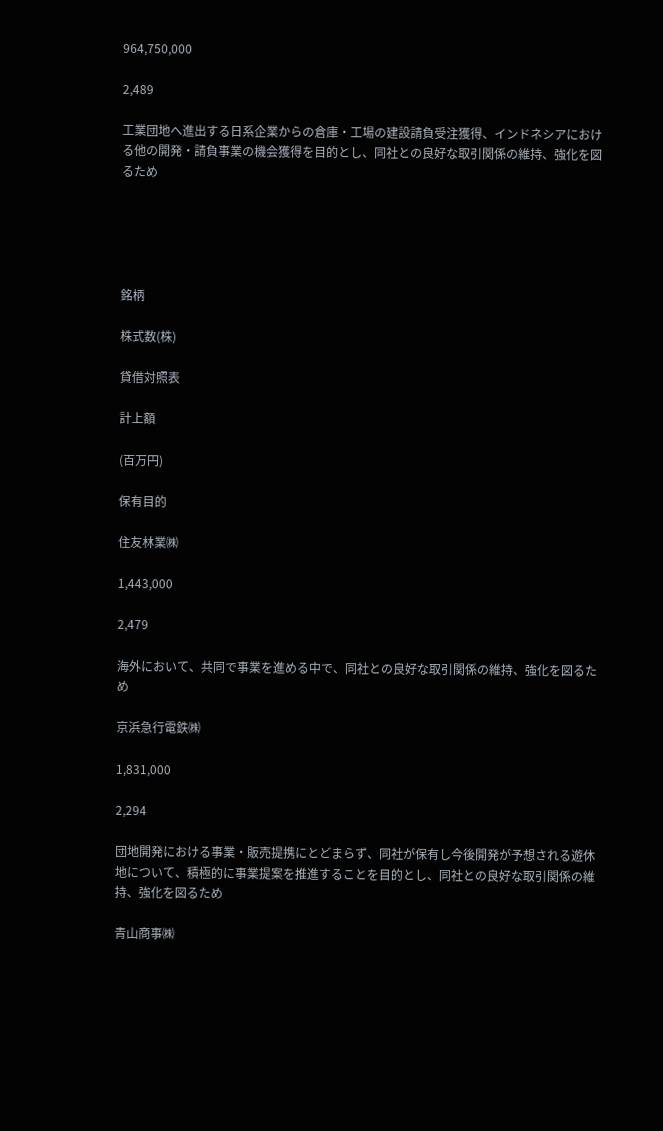964,750,000

2,489

工業団地へ進出する日系企業からの倉庫・工場の建設請負受注獲得、インドネシアにおける他の開発・請負事業の機会獲得を目的とし、同社との良好な取引関係の維持、強化を図るため





銘柄

株式数(株)

貸借対照表

計上額

(百万円)

保有目的

住友林業㈱

1,443,000

2,479

海外において、共同で事業を進める中で、同社との良好な取引関係の維持、強化を図るため

京浜急行電鉄㈱

1,831,000

2,294

団地開発における事業・販売提携にとどまらず、同社が保有し今後開発が予想される遊休地について、積極的に事業提案を推進することを目的とし、同社との良好な取引関係の維持、強化を図るため

青山商事㈱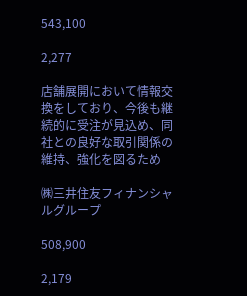543,100

2,277

店舗展開において情報交換をしており、今後も継続的に受注が見込め、同社との良好な取引関係の維持、強化を図るため

㈱三井住友フィナンシャルグループ

508,900

2,179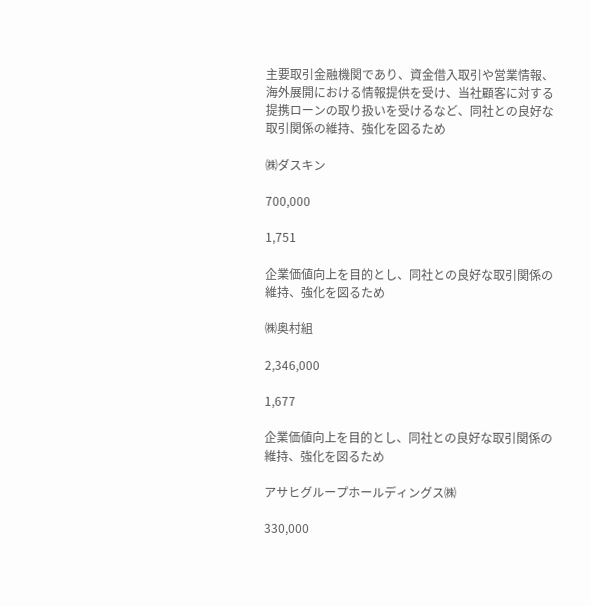主要取引金融機関であり、資金借入取引や営業情報、海外展開における情報提供を受け、当社顧客に対する提携ローンの取り扱いを受けるなど、同社との良好な取引関係の維持、強化を図るため

㈱ダスキン

700,000

1,751

企業価値向上を目的とし、同社との良好な取引関係の維持、強化を図るため

㈱奥村組

2,346,000

1,677

企業価値向上を目的とし、同社との良好な取引関係の維持、強化を図るため

アサヒグループホールディングス㈱

330,000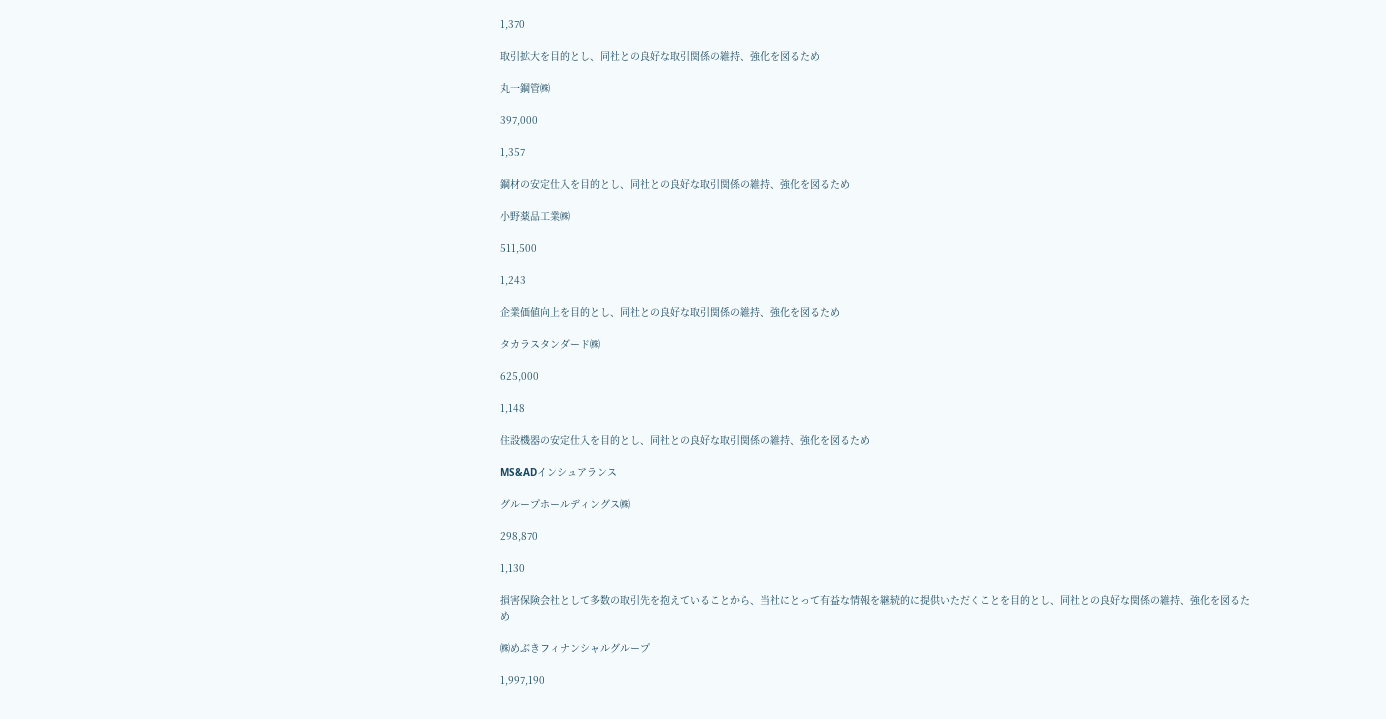1,370

取引拡大を目的とし、同社との良好な取引関係の維持、強化を図るため

丸一鋼管㈱

397,000

1,357

鋼材の安定仕入を目的とし、同社との良好な取引関係の維持、強化を図るため

小野薬品工業㈱

511,500

1,243

企業価値向上を目的とし、同社との良好な取引関係の維持、強化を図るため

タカラスタンダード㈱

625,000

1,148

住設機器の安定仕入を目的とし、同社との良好な取引関係の維持、強化を図るため

MS&ADインシュアランス

グループホールディングス㈱

298,870

1,130

損害保険会社として多数の取引先を抱えていることから、当社にとって有益な情報を継続的に提供いただくことを目的とし、同社との良好な関係の維持、強化を図るため

㈱めぶきフィナンシャルグループ

1,997,190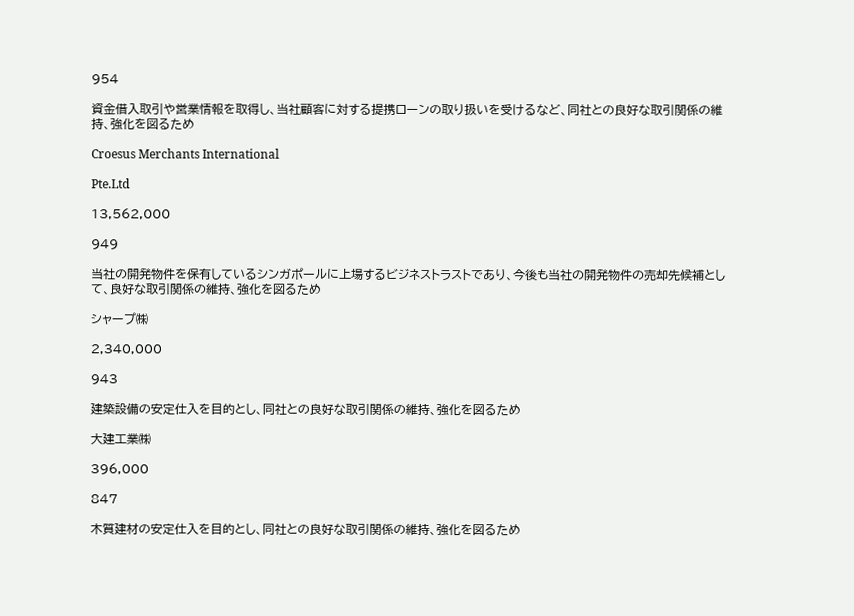954

資金借入取引や営業情報を取得し、当社顧客に対する提携ローンの取り扱いを受けるなど、同社との良好な取引関係の維持、強化を図るため

Croesus Merchants International

Pte.Ltd

13,562,000

949

当社の開発物件を保有しているシンガポールに上場するビジネストラストであり、今後も当社の開発物件の売却先候補として、良好な取引関係の維持、強化を図るため

シャープ㈱

2,340,000

943

建築設備の安定仕入を目的とし、同社との良好な取引関係の維持、強化を図るため

大建工業㈱

396,000

847

木質建材の安定仕入を目的とし、同社との良好な取引関係の維持、強化を図るため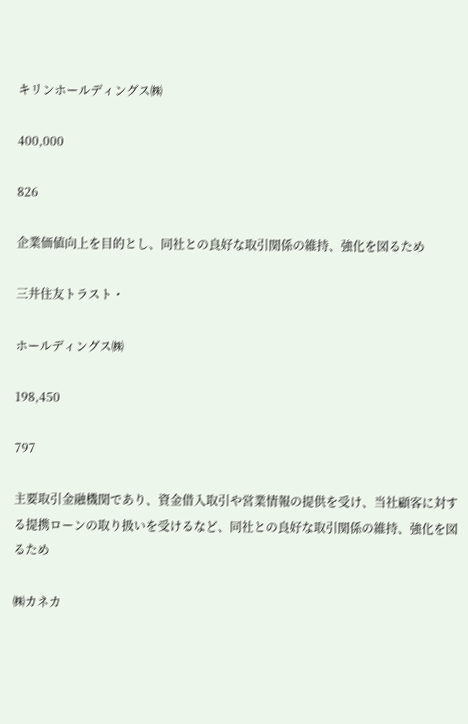キリンホールディングス㈱

400,000

826

企業価値向上を目的とし、同社との良好な取引関係の維持、強化を図るため

三井住友トラスト・

ホールディングス㈱

198,450

797

主要取引金融機関であり、資金借入取引や営業情報の提供を受け、当社顧客に対する提携ローンの取り扱いを受けるなど、同社との良好な取引関係の維持、強化を図るため

㈱カネカ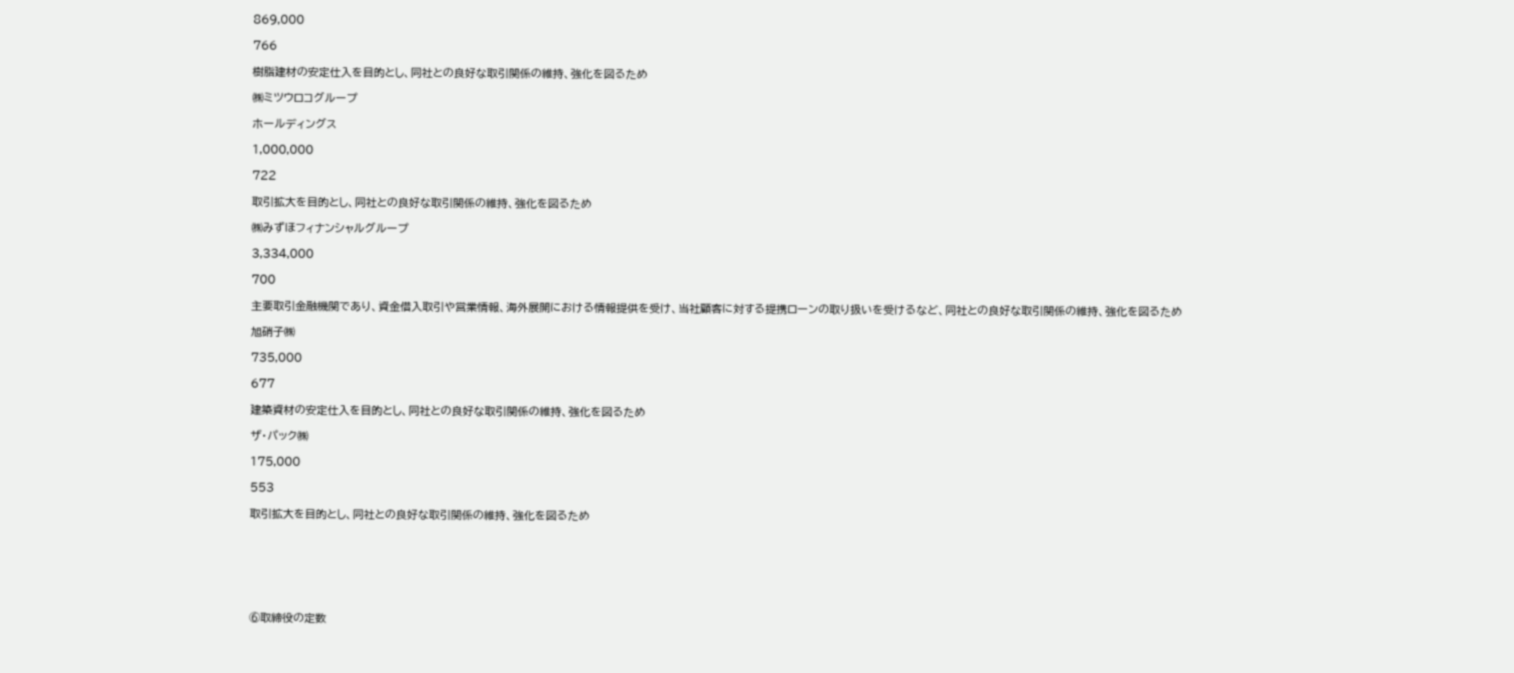869,000

766

樹脂建材の安定仕入を目的とし、同社との良好な取引関係の維持、強化を図るため

㈱ミツウロコグループ

ホールディングス

1,000,000

722

取引拡大を目的とし、同社との良好な取引関係の維持、強化を図るため

㈱みずほフィナンシャルグループ

3,334,000

700

主要取引金融機関であり、資金借入取引や営業情報、海外展開における情報提供を受け、当社顧客に対する提携ローンの取り扱いを受けるなど、同社との良好な取引関係の維持、強化を図るため

旭硝子㈱

735,000

677

建築資材の安定仕入を目的とし、同社との良好な取引関係の維持、強化を図るため

ザ・パック㈱

175,000

553

取引拡大を目的とし、同社との良好な取引関係の維持、強化を図るため







⑥取締役の定数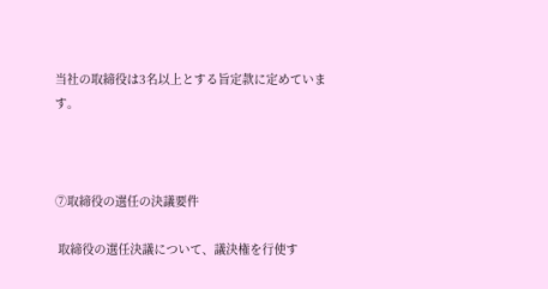当社の取締役は3名以上とする旨定款に定めています。



⑦取締役の選任の決議要件

 取締役の選任決議について、議決権を行使す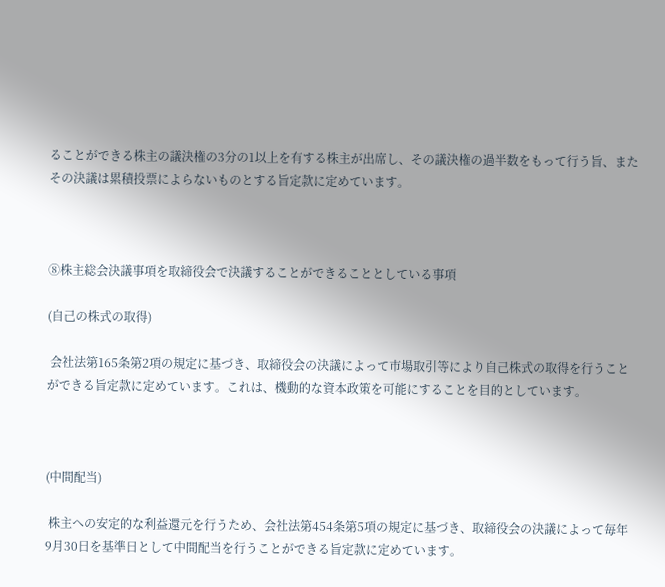ることができる株主の議決権の3分の1以上を有する株主が出席し、その議決権の過半数をもって行う旨、またその決議は累積投票によらないものとする旨定款に定めています。



⑧株主総会決議事項を取締役会で決議することができることとしている事項

(自己の株式の取得)

 会社法第165条第2項の規定に基づき、取締役会の決議によって市場取引等により自己株式の取得を行うことができる旨定款に定めています。これは、機動的な資本政策を可能にすることを目的としています。



(中間配当)

 株主への安定的な利益還元を行うため、会社法第454条第5項の規定に基づき、取締役会の決議によって毎年9月30日を基準日として中間配当を行うことができる旨定款に定めています。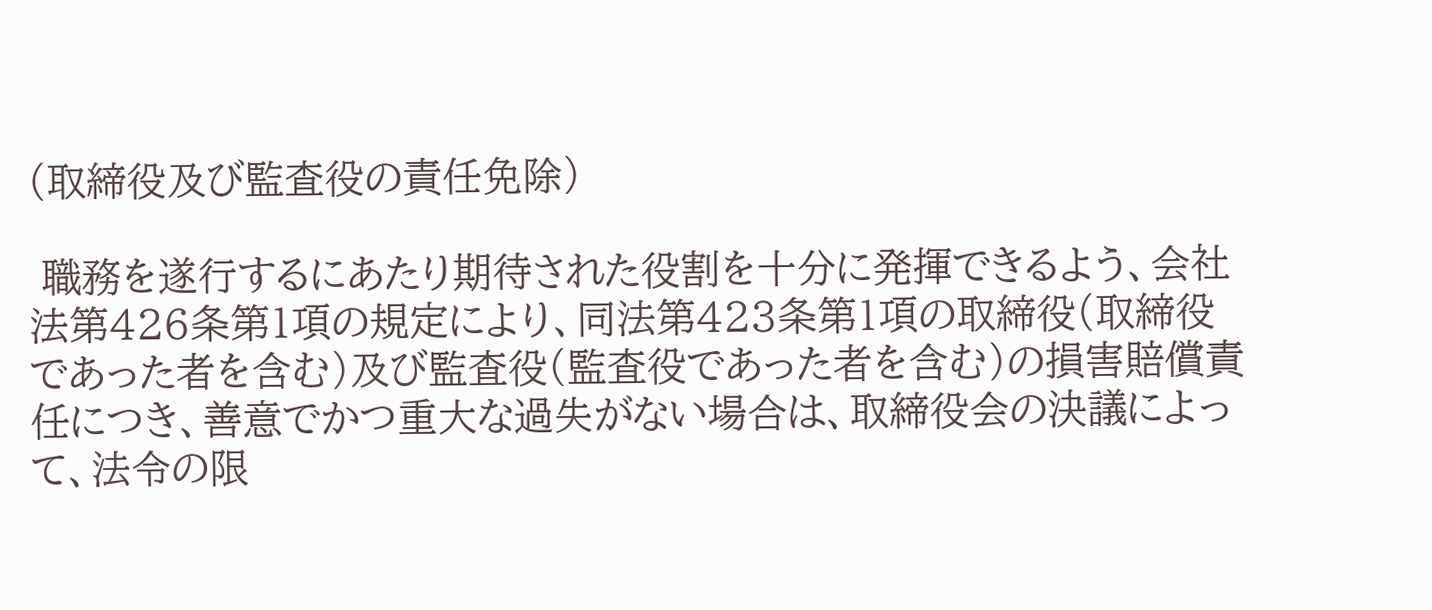(取締役及び監査役の責任免除)

 職務を遂行するにあたり期待された役割を十分に発揮できるよう、会社法第426条第1項の規定により、同法第423条第1項の取締役(取締役であった者を含む)及び監査役(監査役であった者を含む)の損害賠償責任につき、善意でかつ重大な過失がない場合は、取締役会の決議によって、法令の限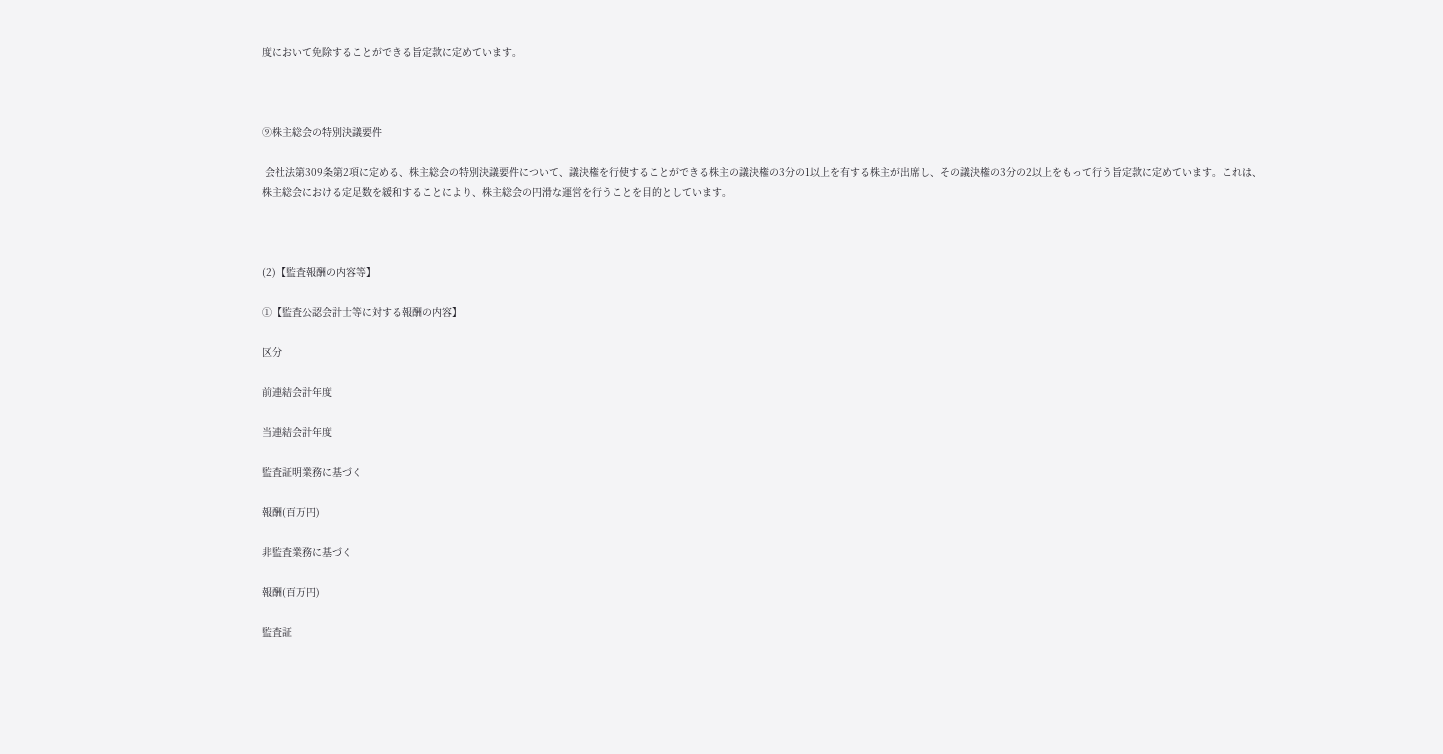度において免除することができる旨定款に定めています。



⑨株主総会の特別決議要件

 会社法第309条第2項に定める、株主総会の特別決議要件について、議決権を行使することができる株主の議決権の3分の1以上を有する株主が出席し、その議決権の3分の2以上をもって行う旨定款に定めています。これは、株主総会における定足数を緩和することにより、株主総会の円滑な運営を行うことを目的としています。



(2)【監査報酬の内容等】

①【監査公認会計士等に対する報酬の内容】

区分

前連結会計年度

当連結会計年度

監査証明業務に基づく

報酬(百万円)

非監査業務に基づく

報酬(百万円)

監査証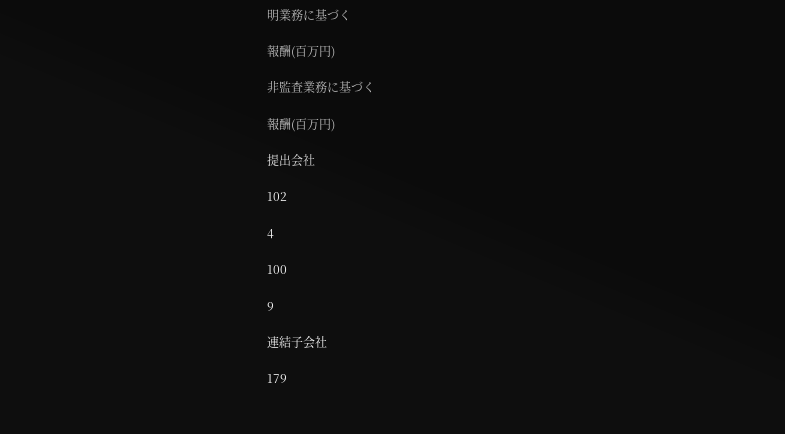明業務に基づく

報酬(百万円)

非監査業務に基づく

報酬(百万円)

提出会社

102

4

100

9

連結子会社

179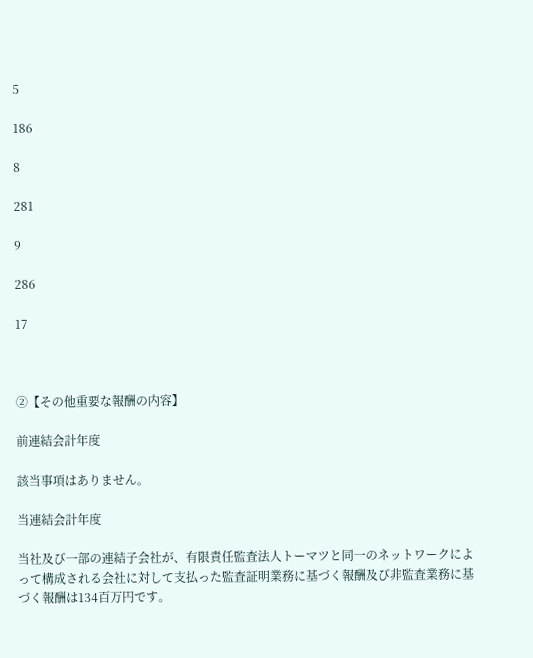5

186

8

281

9

286

17



②【その他重要な報酬の内容】

前連結会計年度

該当事項はありません。

当連結会計年度

当社及び一部の連結子会社が、有限責任監査法人トーマツと同一のネットワークによって構成される会社に対して支払った監査証明業務に基づく報酬及び非監査業務に基づく報酬は134百万円です。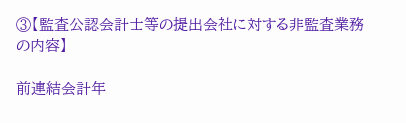③【監査公認会計士等の提出会社に対する非監査業務の内容】

前連結会計年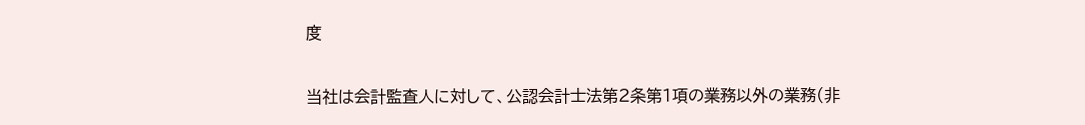度

当社は会計監査人に対して、公認会計士法第2条第1項の業務以外の業務(非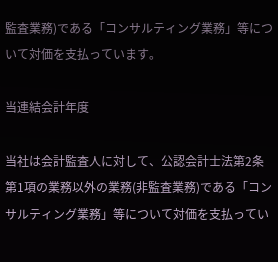監査業務)である「コンサルティング業務」等について対価を支払っています。

当連結会計年度

当社は会計監査人に対して、公認会計士法第2条第1項の業務以外の業務(非監査業務)である「コンサルティング業務」等について対価を支払ってい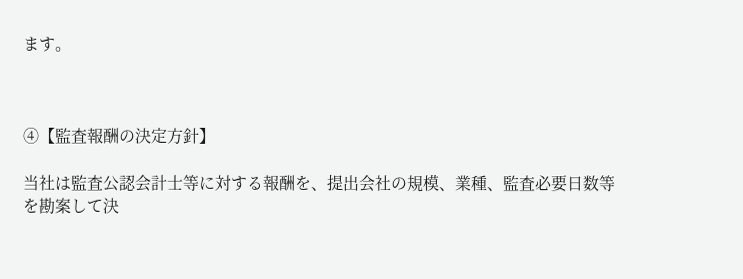ます。



④【監査報酬の決定方針】

当社は監査公認会計士等に対する報酬を、提出会社の規模、業種、監査必要日数等を勘案して決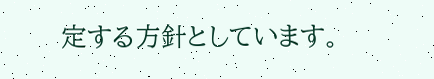定する方針としています。